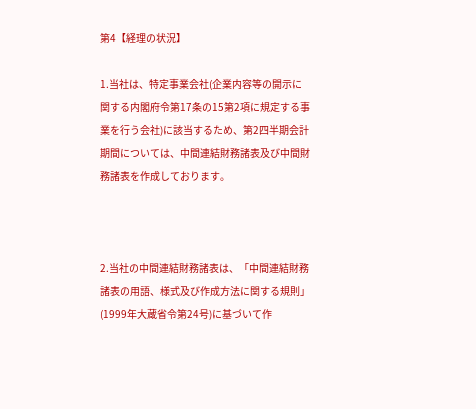第4【経理の状況】

1.当社は、特定事業会社(企業内容等の開示に関する内閣府令第17条の15第2項に規定する事業を行う会社)に該当するため、第2四半期会計期間については、中間連結財務諸表及び中間財務諸表を作成しております。



2.当社の中間連結財務諸表は、「中間連結財務諸表の用語、様式及び作成方法に関する規則」(1999年大蔵省令第24号)に基づいて作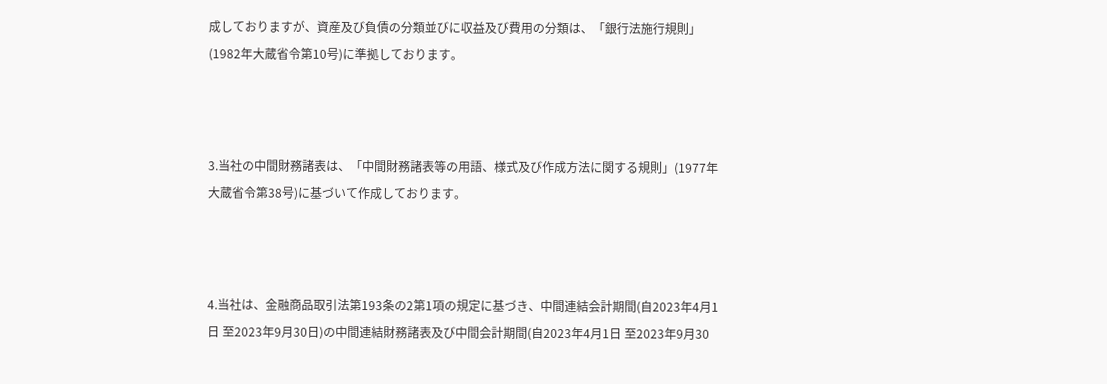成しておりますが、資産及び負債の分類並びに収益及び費用の分類は、「銀行法施行規則」(1982年大蔵省令第10号)に準拠しております。



3.当社の中間財務諸表は、「中間財務諸表等の用語、様式及び作成方法に関する規則」(1977年大蔵省令第38号)に基づいて作成しております。



4.当社は、金融商品取引法第193条の2第1項の規定に基づき、中間連結会計期間(自2023年4月1日 至2023年9月30日)の中間連結財務諸表及び中間会計期間(自2023年4月1日 至2023年9月30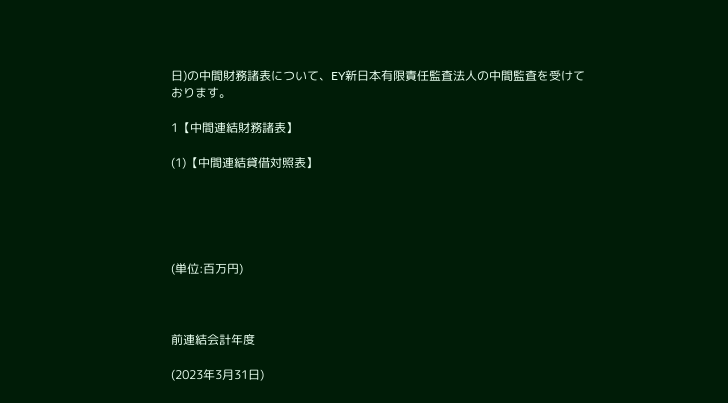日)の中間財務諸表について、EY新日本有限責任監査法人の中間監査を受けております。

1【中間連結財務諸表】

(1)【中間連結貸借対照表】





(単位:百万円)



前連結会計年度

(2023年3月31日)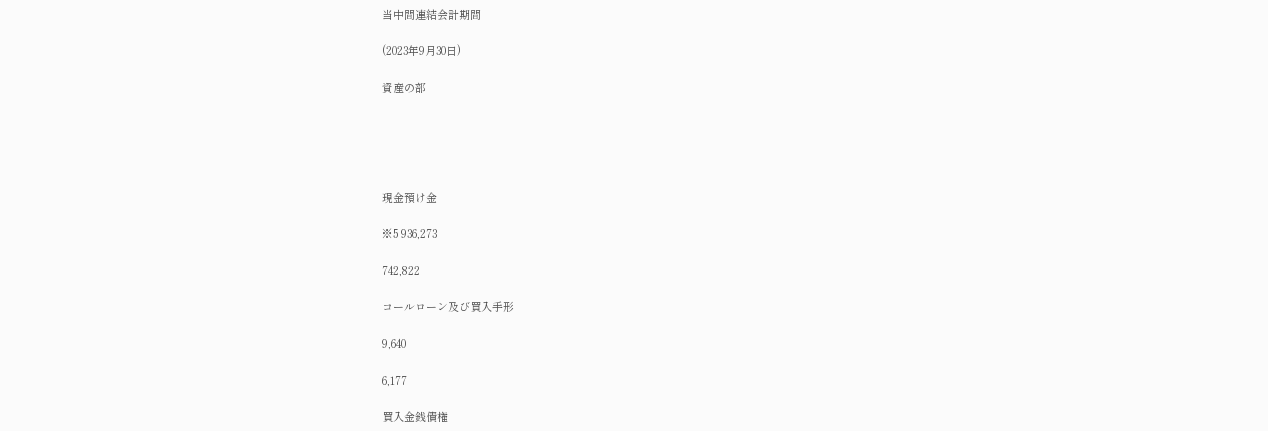当中間連結会計期間

(2023年9月30日)

資産の部





現金預け金

※5 936,273

742,822

コールローン及び買入手形

9,640

6,177

買入金銭債権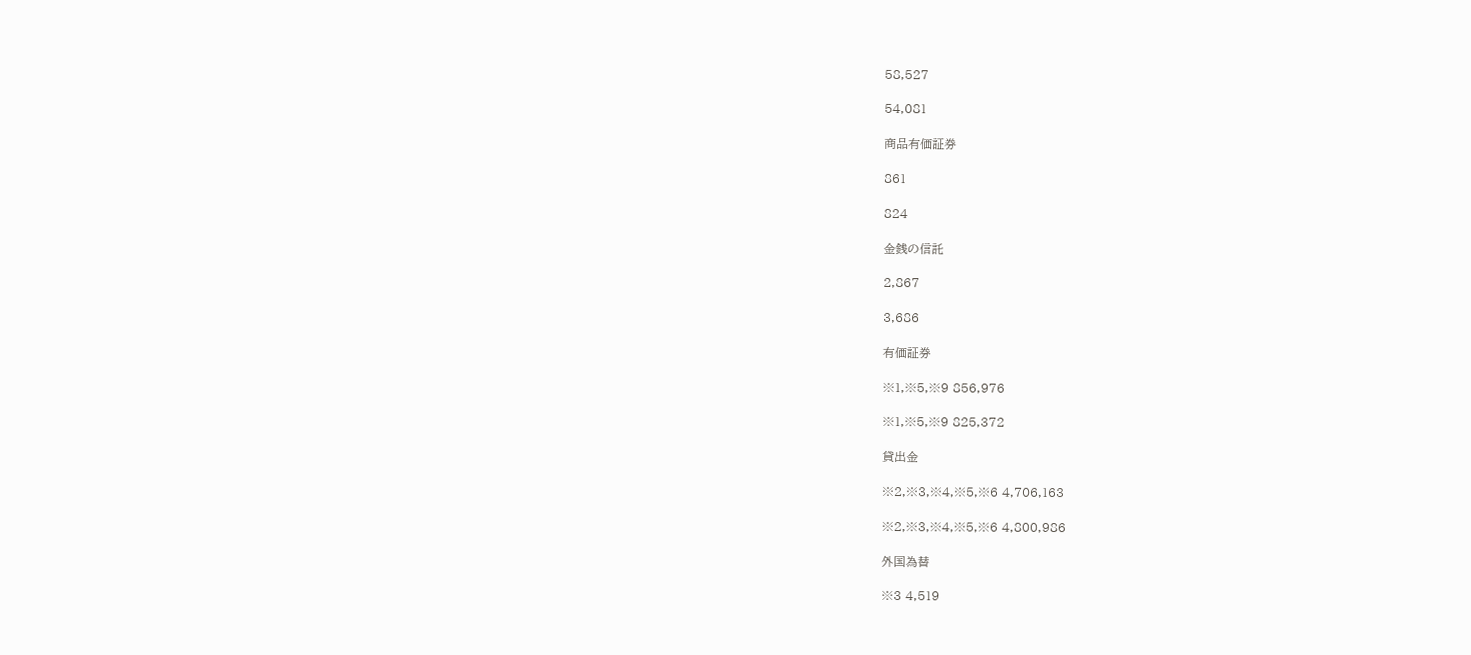58,527

54,081

商品有価証券

861

824

金銭の信託

2,867

3,686

有価証券

※1,※5,※9 856,976

※1,※5,※9 825,372

貸出金

※2,※3,※4,※5,※6 4,706,163

※2,※3,※4,※5,※6 4,800,986

外国為替

※3 4,519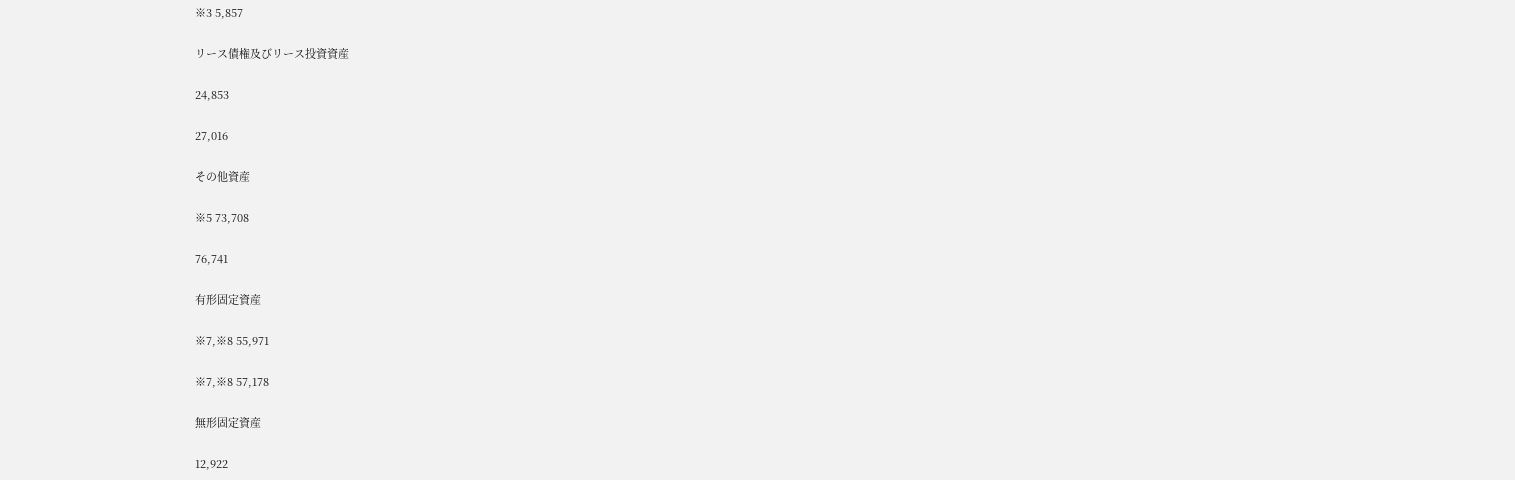※3 5,857

リース債権及びリース投資資産

24,853

27,016

その他資産

※5 73,708

76,741

有形固定資産

※7,※8 55,971

※7,※8 57,178

無形固定資産

12,922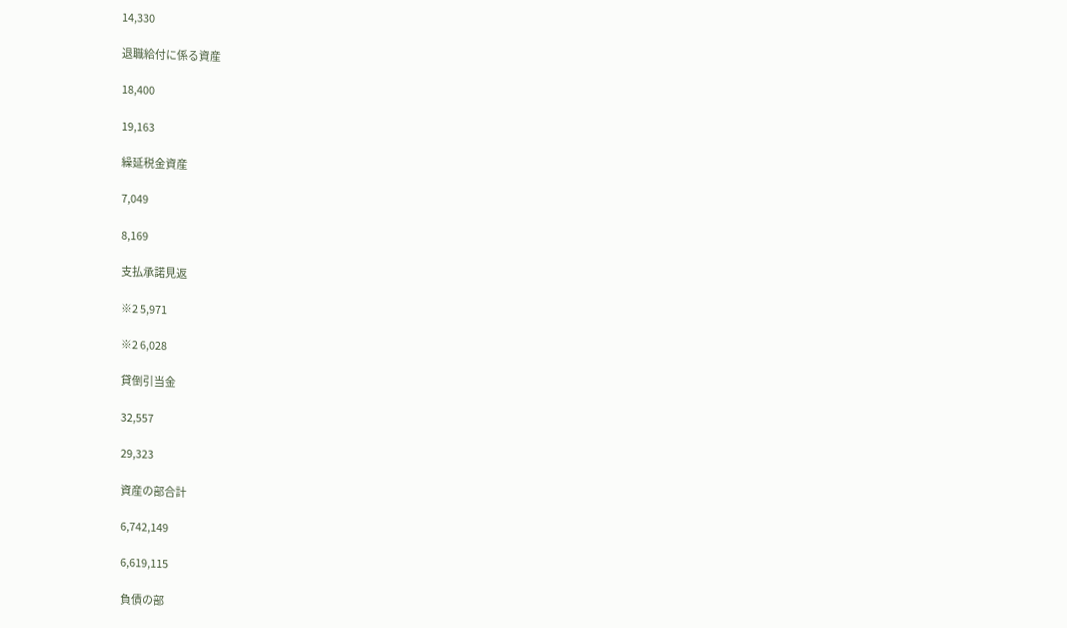14,330

退職給付に係る資産

18,400

19,163

繰延税金資産

7,049

8,169

支払承諾見返

※2 5,971

※2 6,028

貸倒引当金

32,557

29,323

資産の部合計

6,742,149

6,619,115

負債の部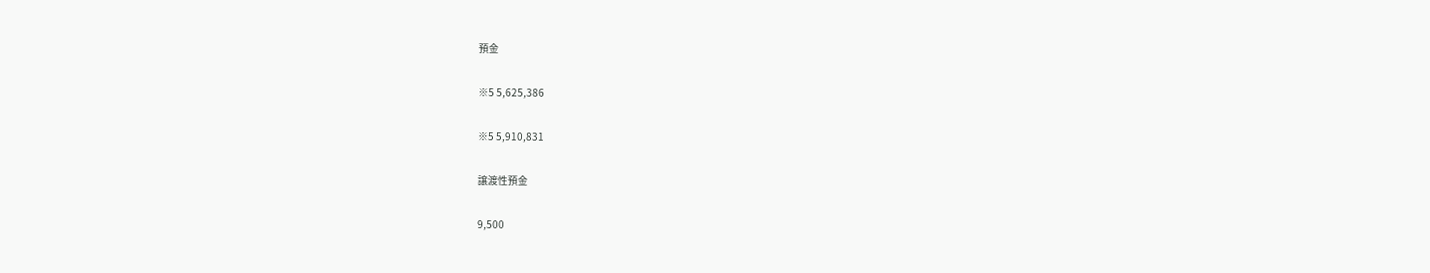預金

※5 5,625,386

※5 5,910,831

譲渡性預金

9,500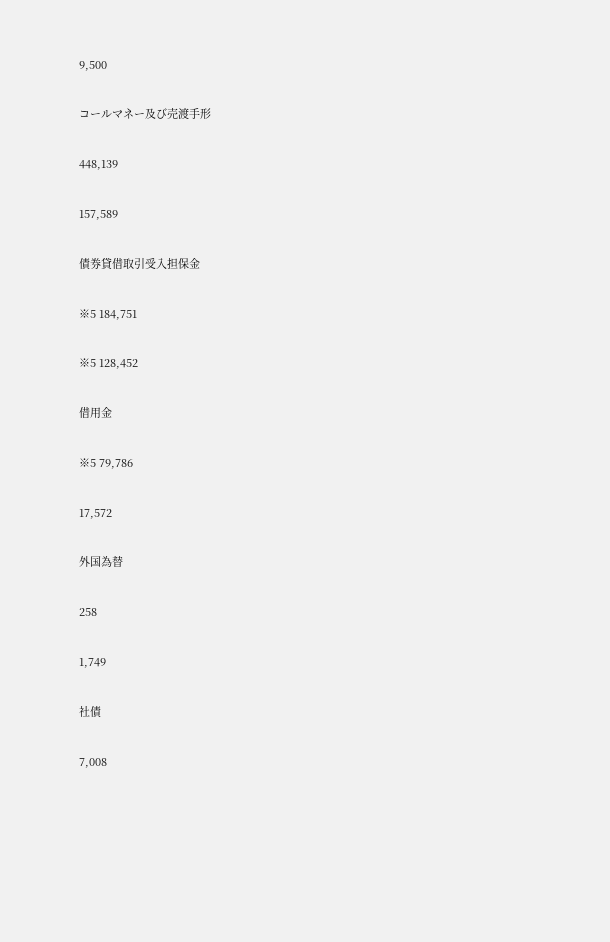9,500

コールマネー及び売渡手形

448,139

157,589

債券貸借取引受入担保金

※5 184,751

※5 128,452

借用金

※5 79,786

17,572

外国為替

258

1,749

社債

7,008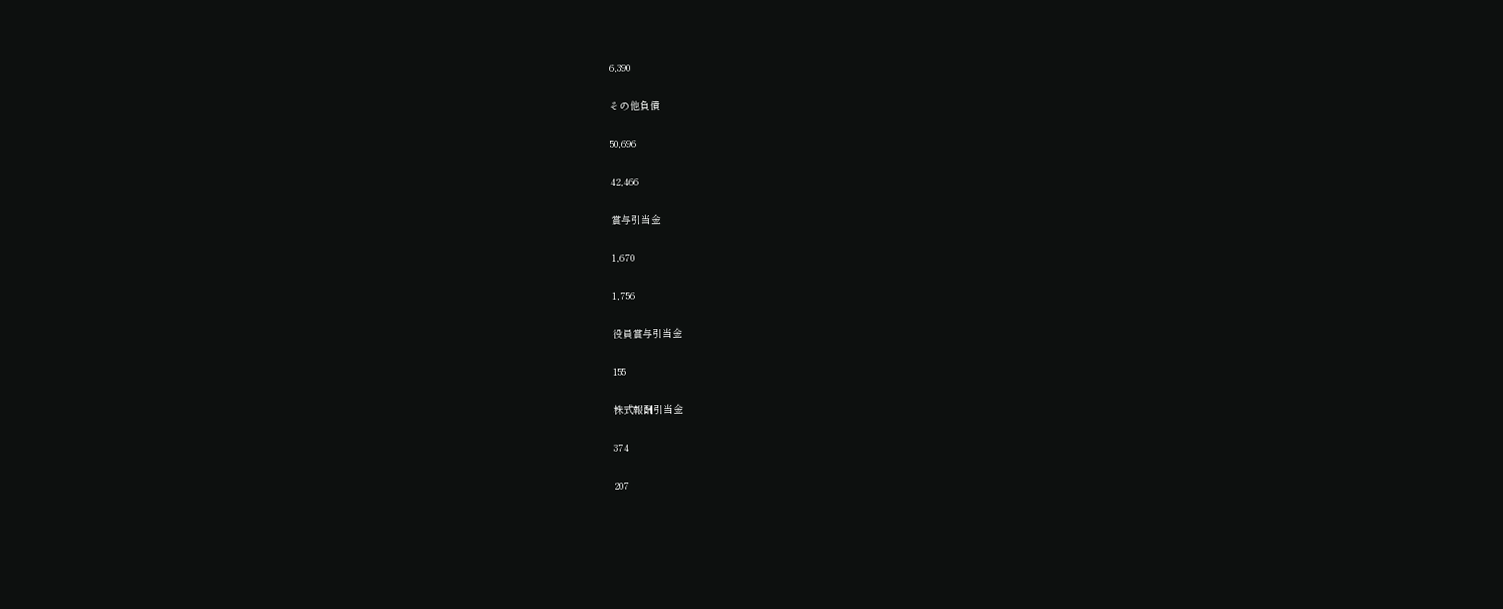6,390

その他負債

50,696

42,466

賞与引当金

1,670

1,756

役員賞与引当金

155

株式報酬引当金

374

207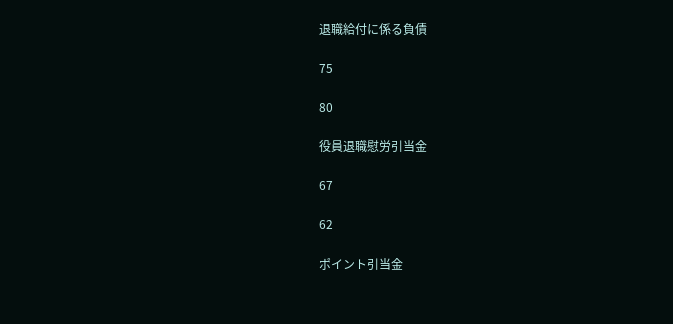退職給付に係る負債

75

80

役員退職慰労引当金

67

62

ポイント引当金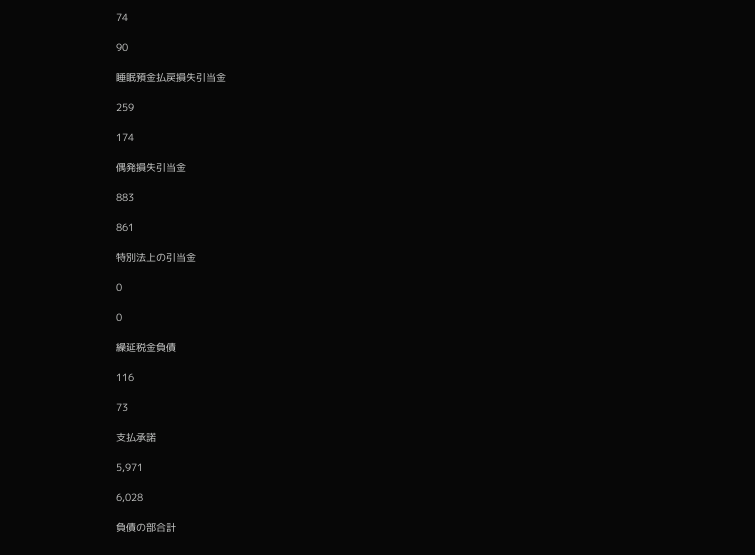74

90

睡眠預金払戻損失引当金

259

174

偶発損失引当金

883

861

特別法上の引当金

0

0

繰延税金負債

116

73

支払承諾

5,971

6,028

負債の部合計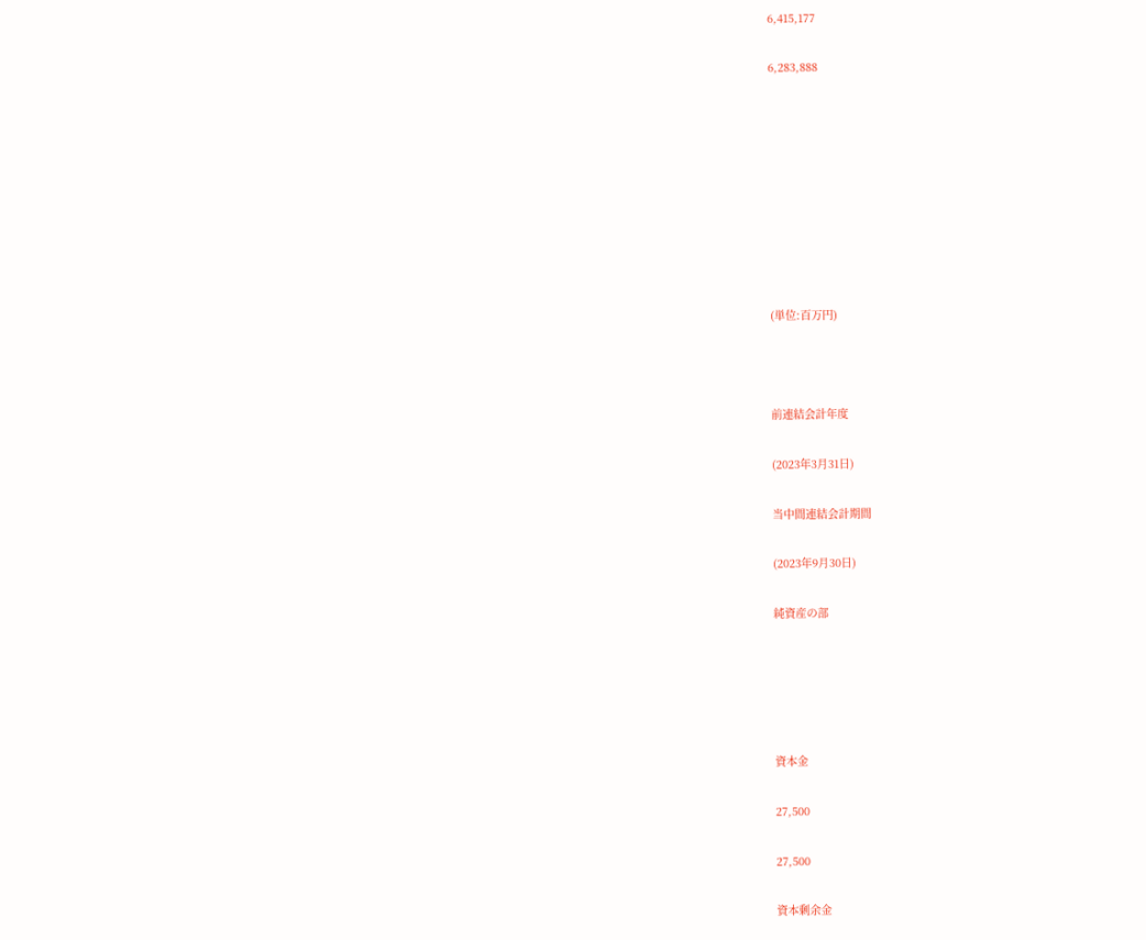6,415,177

6,283,888









(単位:百万円)



前連結会計年度

(2023年3月31日)

当中間連結会計期間

(2023年9月30日)

純資産の部





資本金

27,500

27,500

資本剰余金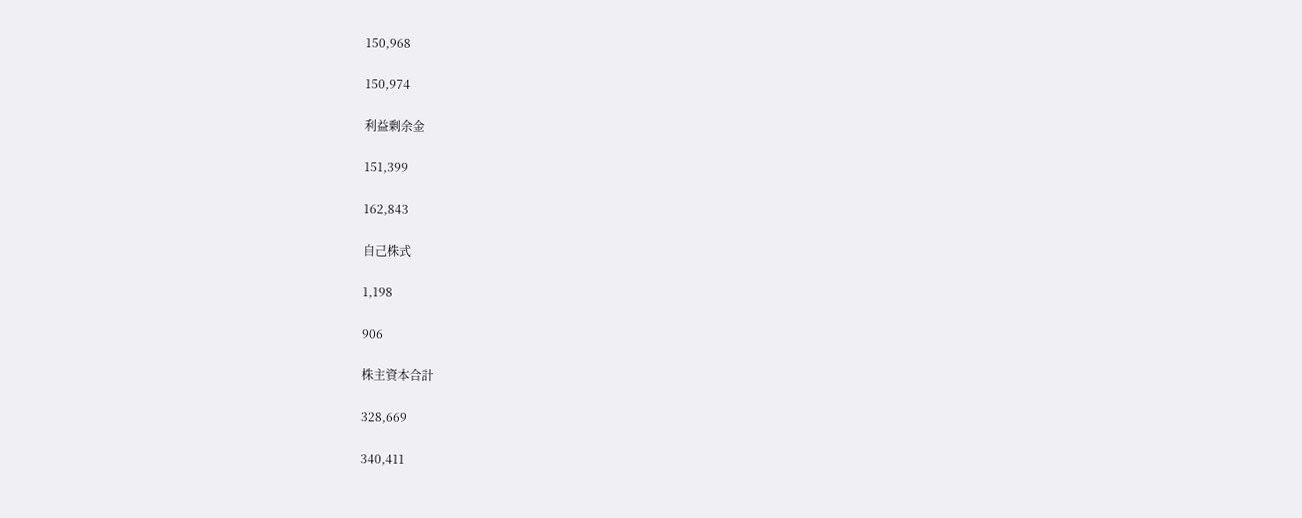150,968

150,974

利益剰余金

151,399

162,843

自己株式

1,198

906

株主資本合計

328,669

340,411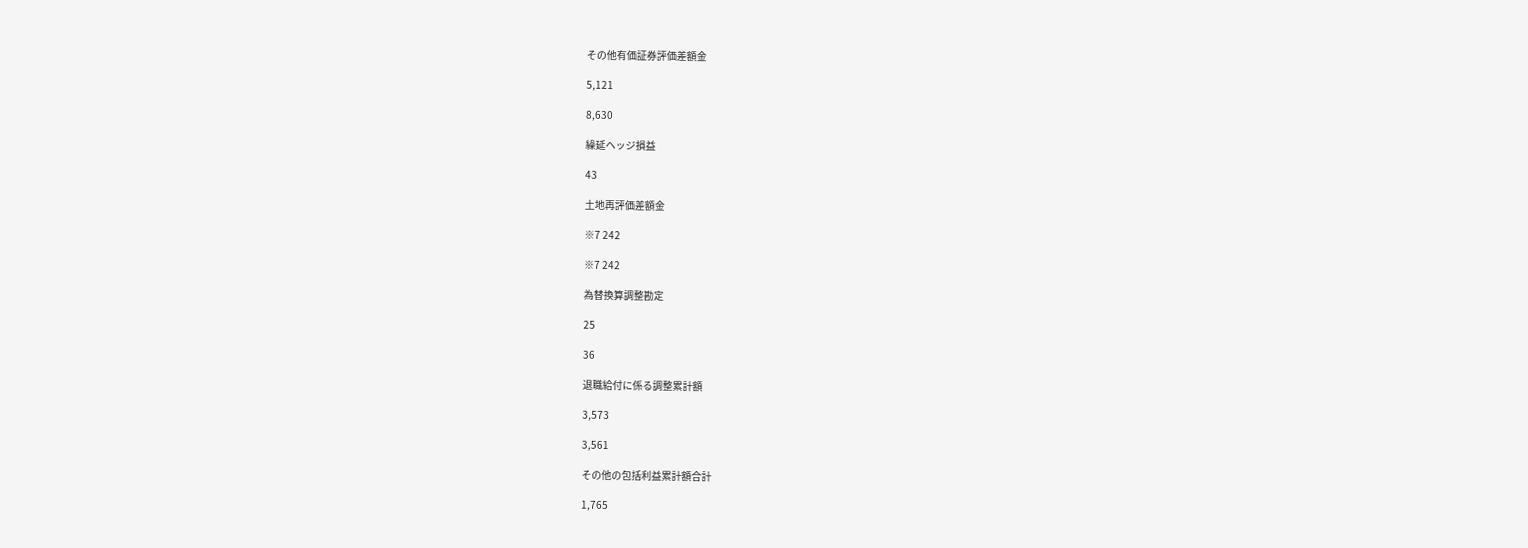その他有価証券評価差額金

5,121

8,630

繰延ヘッジ損益

43

土地再評価差額金

※7 242

※7 242

為替換算調整勘定

25

36

退職給付に係る調整累計額

3,573

3,561

その他の包括利益累計額合計

1,765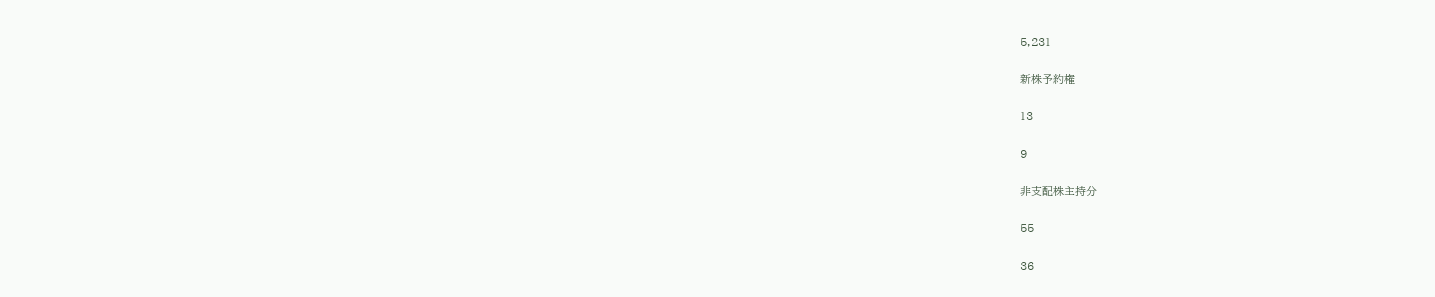5,231

新株予約権

13

9

非支配株主持分

55

36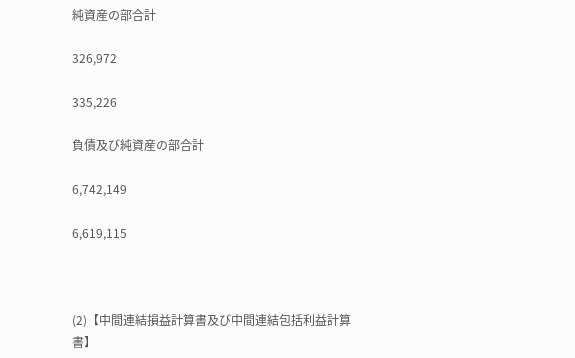純資産の部合計

326,972

335,226

負債及び純資産の部合計

6,742,149

6,619,115



(2)【中間連結損益計算書及び中間連結包括利益計算書】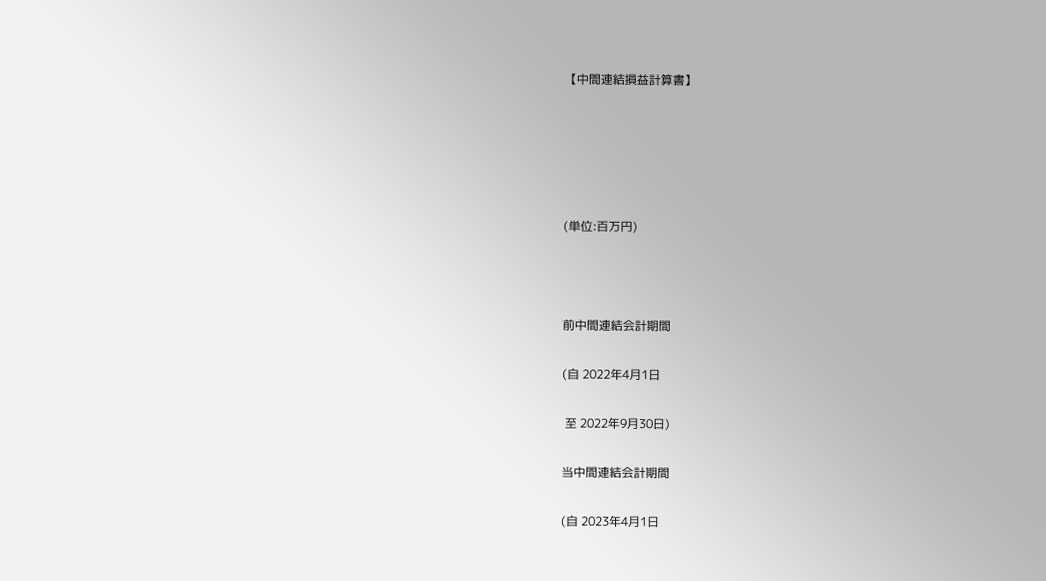【中間連結損益計算書】





(単位:百万円)



前中間連結会計期間

(自 2022年4月1日

 至 2022年9月30日)

当中間連結会計期間

(自 2023年4月1日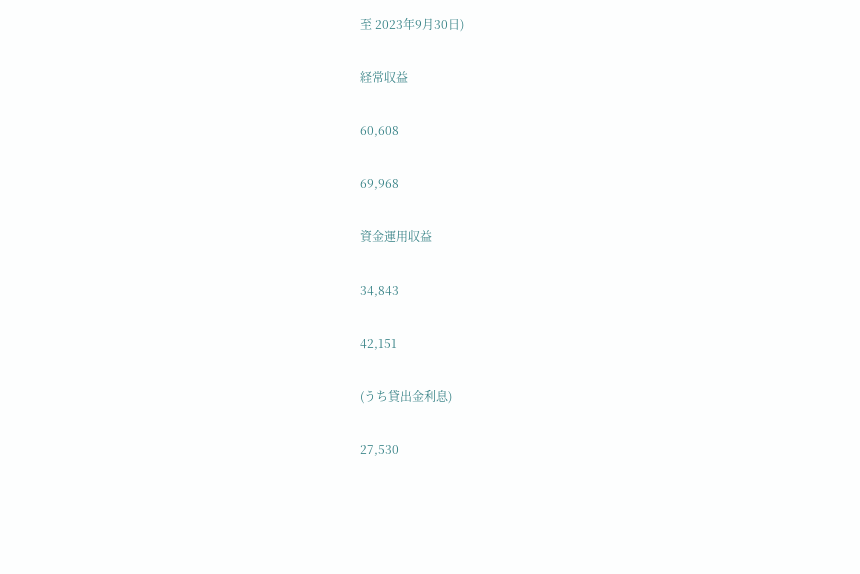至 2023年9月30日)

経常収益

60,608

69,968

資金運用収益

34,843

42,151

(うち貸出金利息)

27,530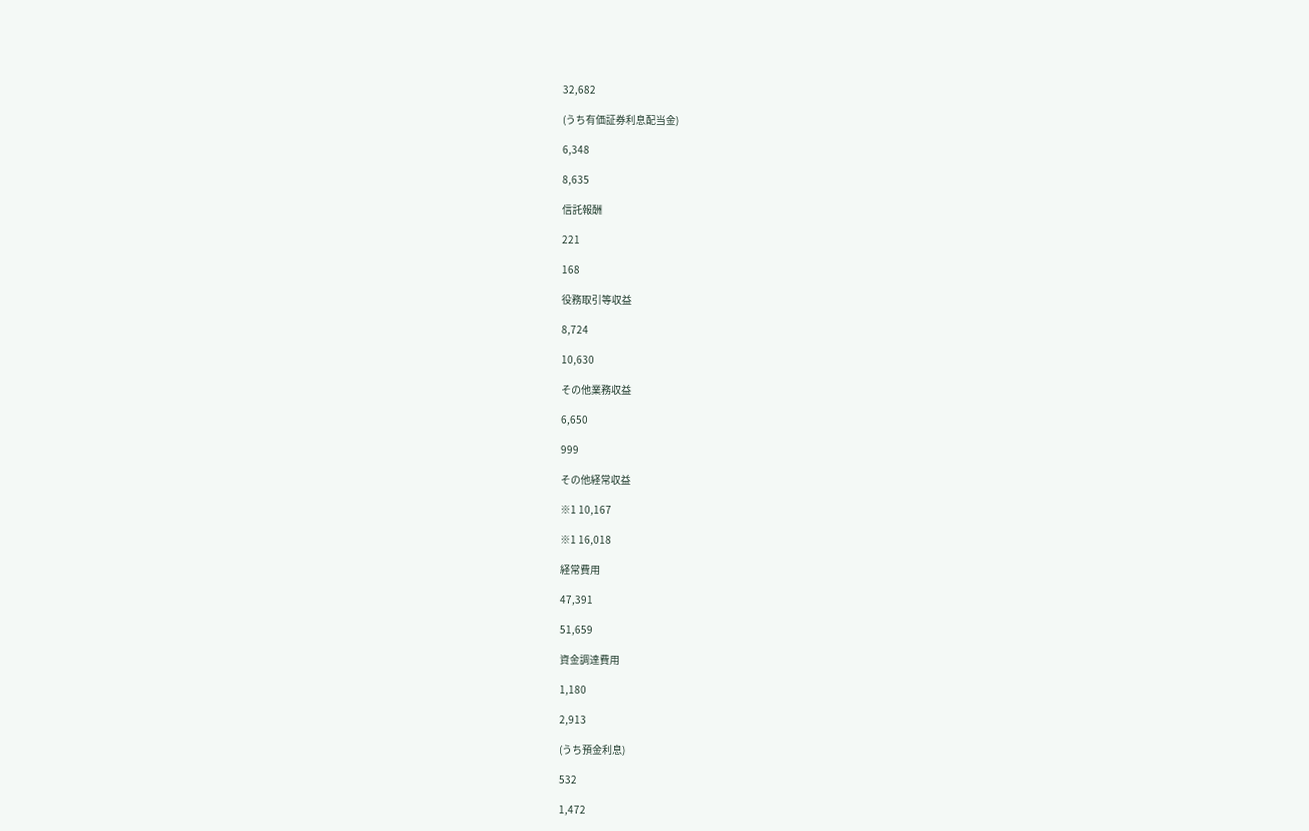32,682

(うち有価証券利息配当金)

6,348

8,635

信託報酬

221

168

役務取引等収益

8,724

10,630

その他業務収益

6,650

999

その他経常収益

※1 10,167

※1 16,018

経常費用

47,391

51,659

資金調達費用

1,180

2,913

(うち預金利息)

532

1,472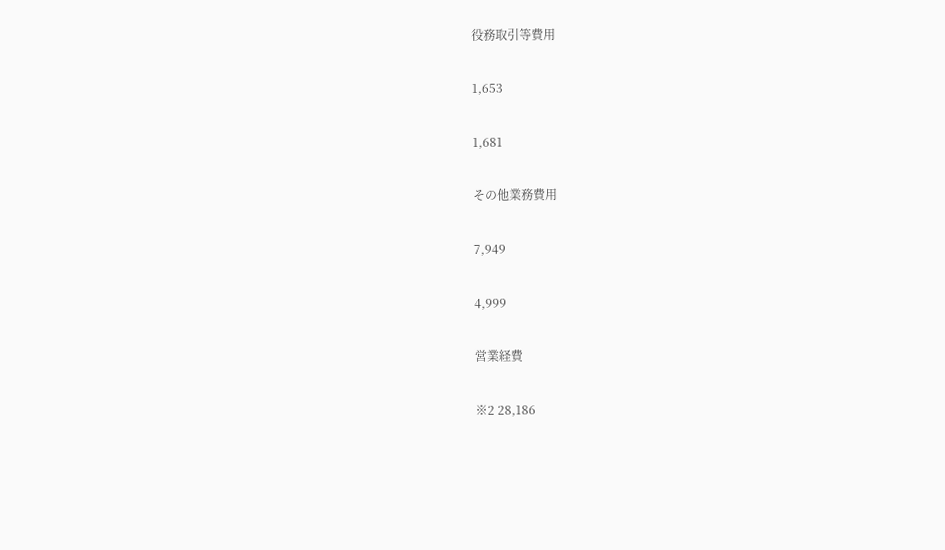役務取引等費用

1,653

1,681

その他業務費用

7,949

4,999

営業経費

※2 28,186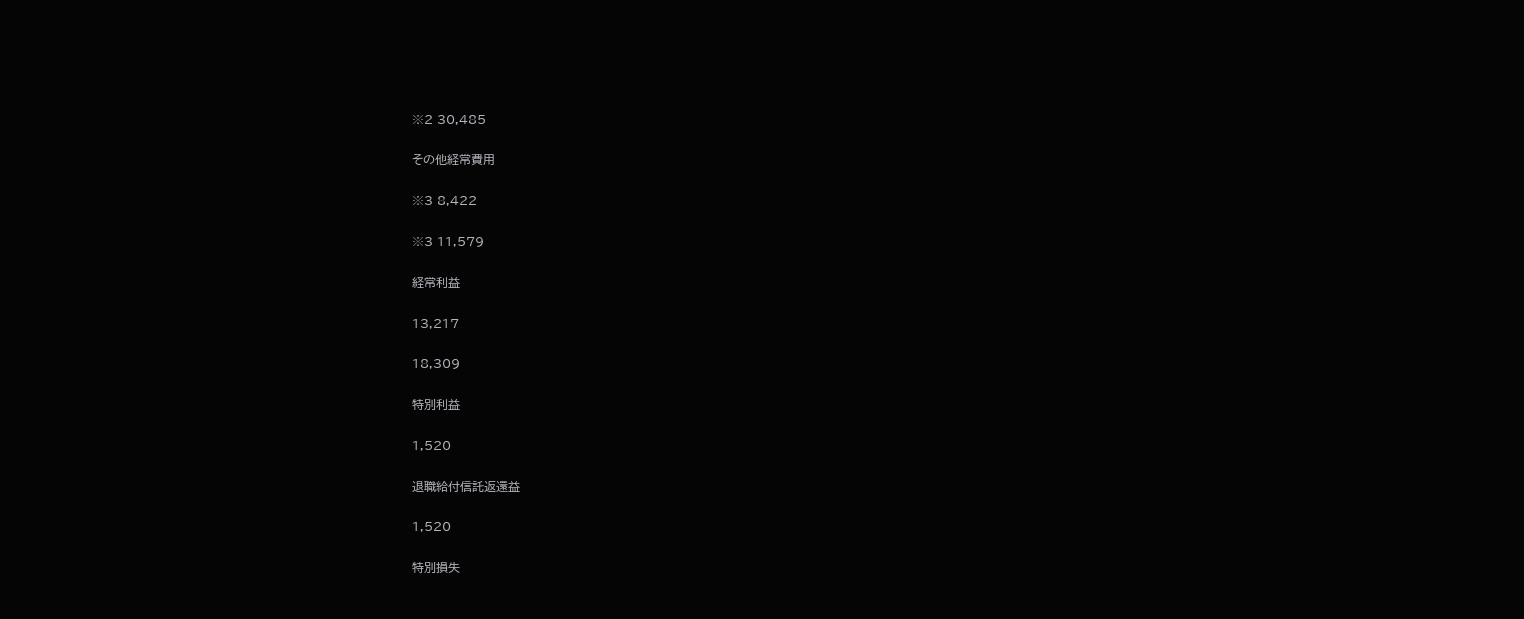※2 30,485

その他経常費用

※3 8,422

※3 11,579

経常利益

13,217

18,309

特別利益

1,520

退職給付信託返還益

1,520

特別損失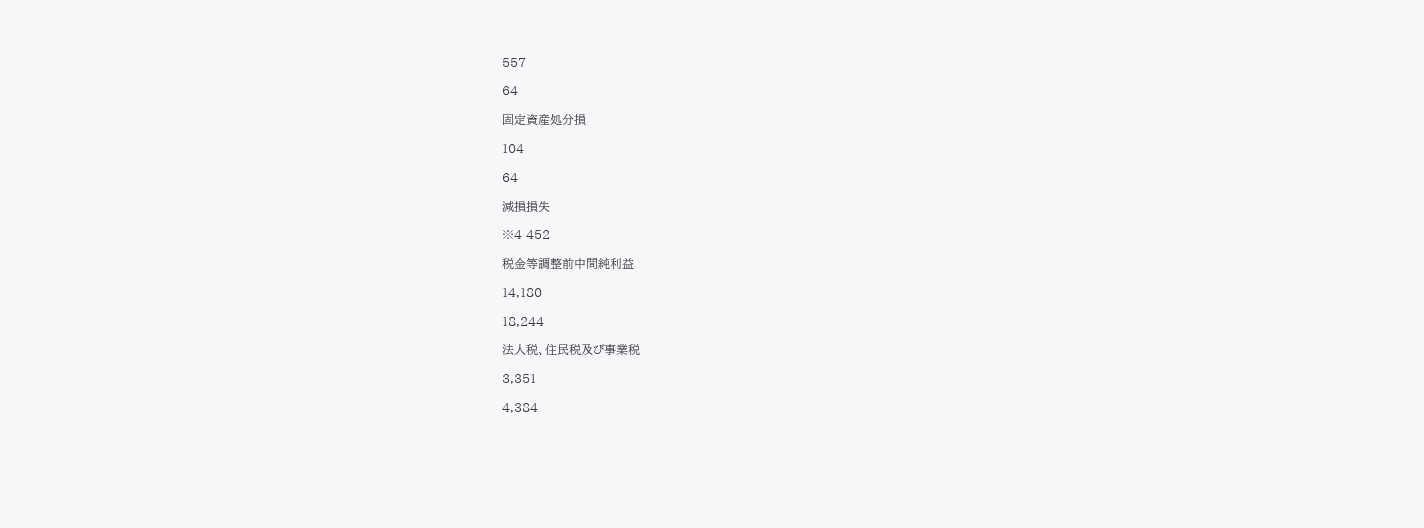557

64

固定資産処分損

104

64

減損損失

※4 452

税金等調整前中間純利益

14,180

18,244

法人税、住民税及び事業税

3,351

4,384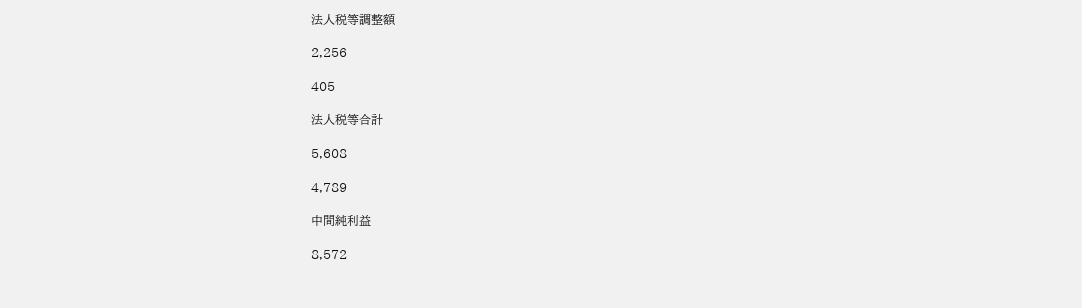法人税等調整額

2,256

405

法人税等合計

5,608

4,789

中間純利益

8,572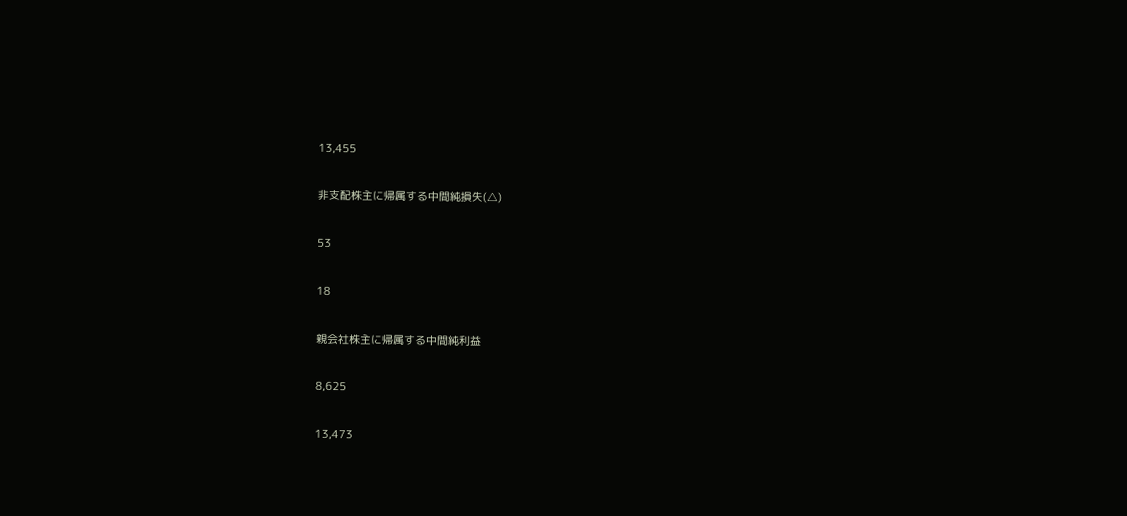13,455

非支配株主に帰属する中間純損失(△)

53

18

親会社株主に帰属する中間純利益

8,625

13,473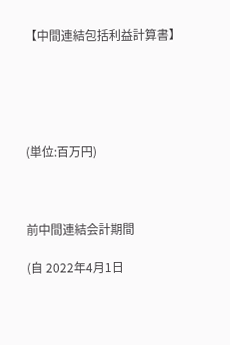【中間連結包括利益計算書】





(単位:百万円)



前中間連結会計期間

(自 2022年4月1日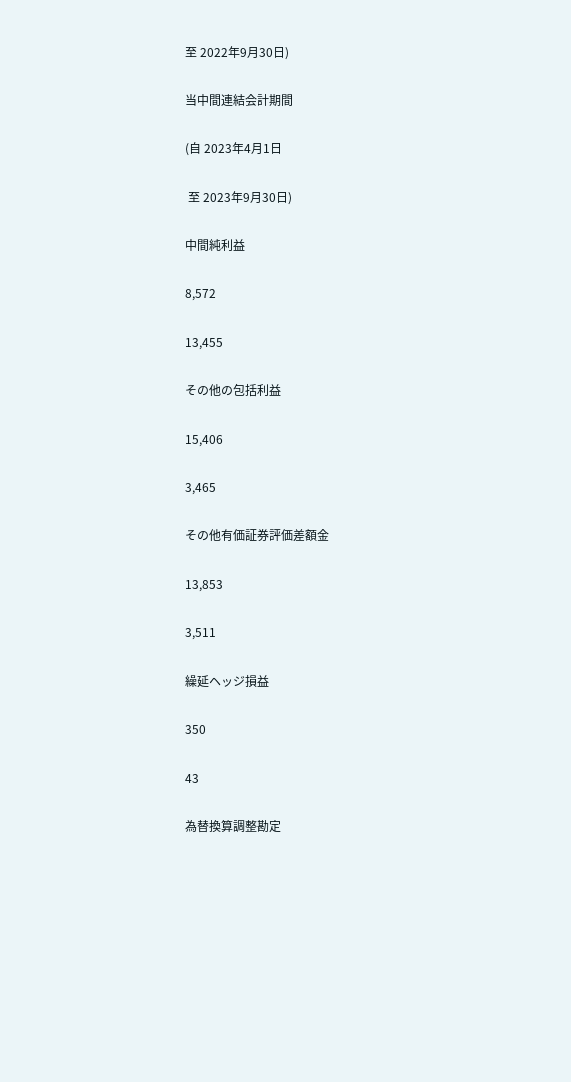至 2022年9月30日)

当中間連結会計期間

(自 2023年4月1日

 至 2023年9月30日)

中間純利益

8,572

13,455

その他の包括利益

15,406

3,465

その他有価証券評価差額金

13,853

3,511

繰延ヘッジ損益

350

43

為替換算調整勘定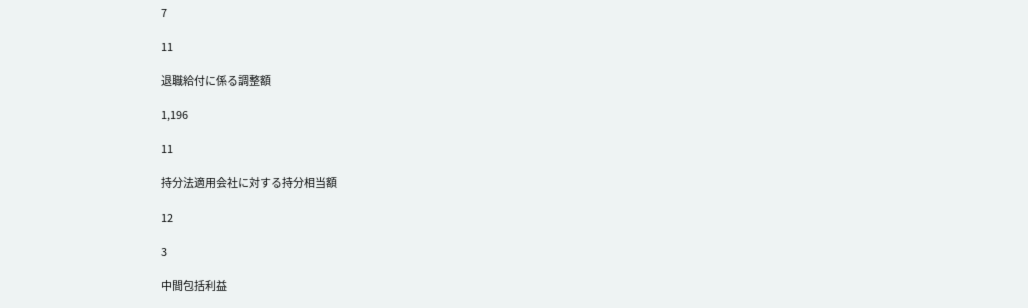7

11

退職給付に係る調整額

1,196

11

持分法適用会社に対する持分相当額

12

3

中間包括利益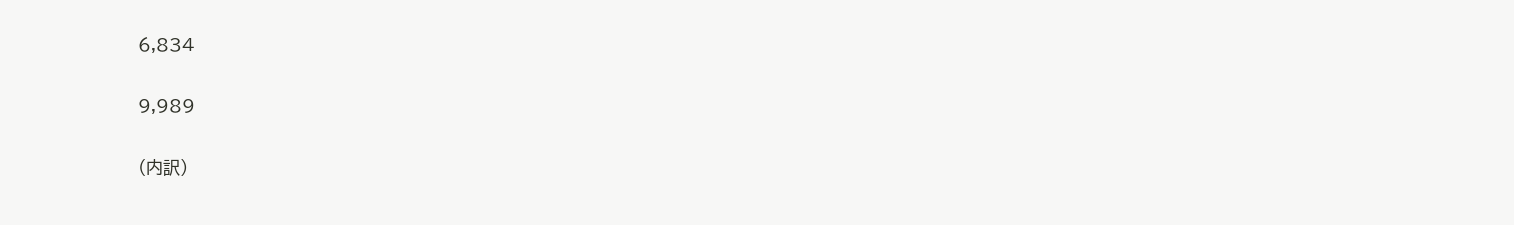6,834

9,989

(内訳)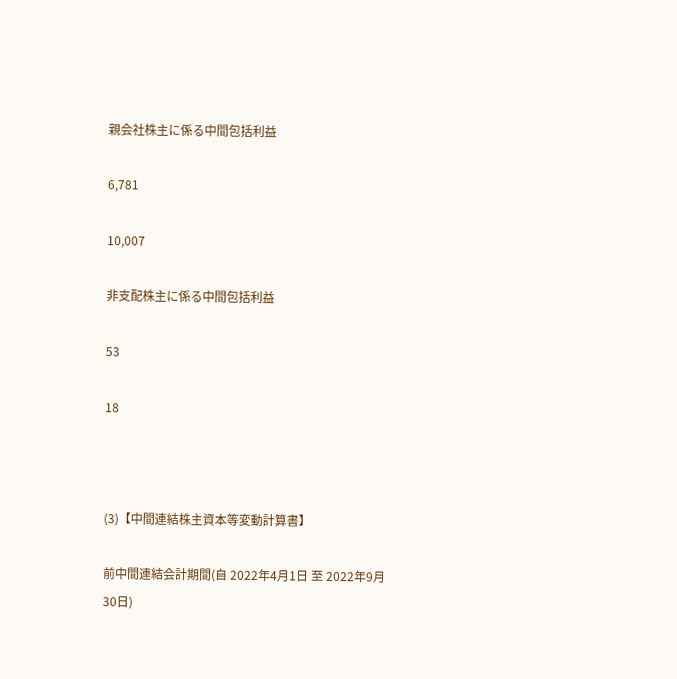親会社株主に係る中間包括利益

6,781

10,007

非支配株主に係る中間包括利益

53

18



(3)【中間連結株主資本等変動計算書】

前中間連結会計期間(自 2022年4月1日 至 2022年9月30日)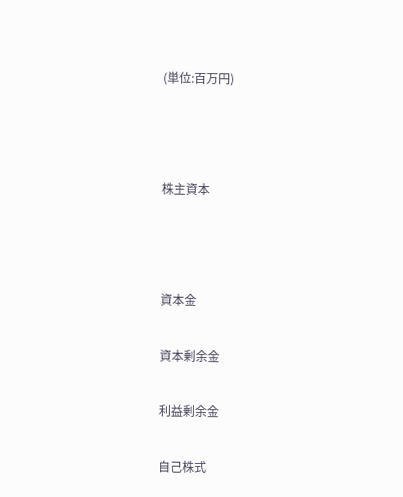(単位:百万円)



株主資本



資本金

資本剰余金

利益剰余金

自己株式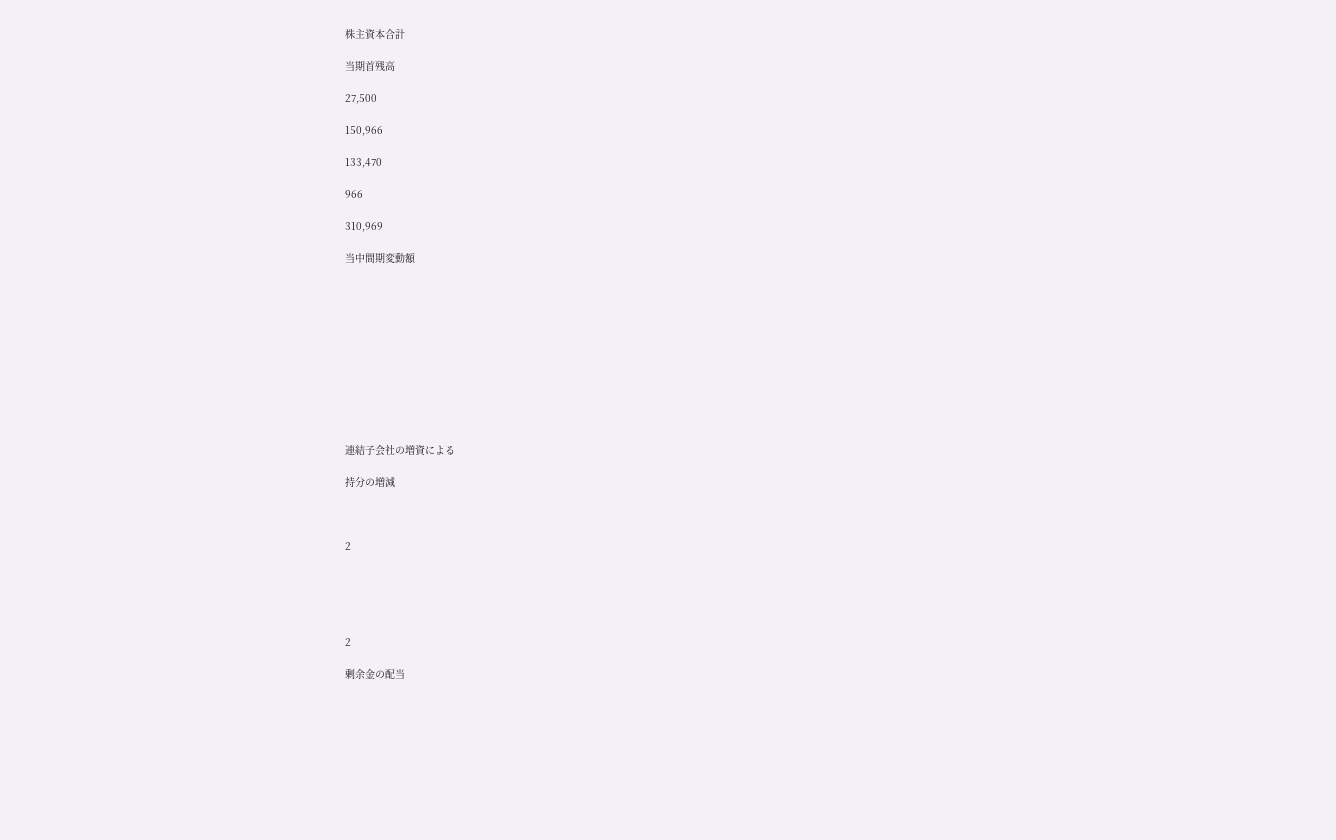株主資本合計

当期首残高

27,500

150,966

133,470

966

310,969

当中間期変動額











連結子会社の増資による

持分の増減



2





2

剰余金の配当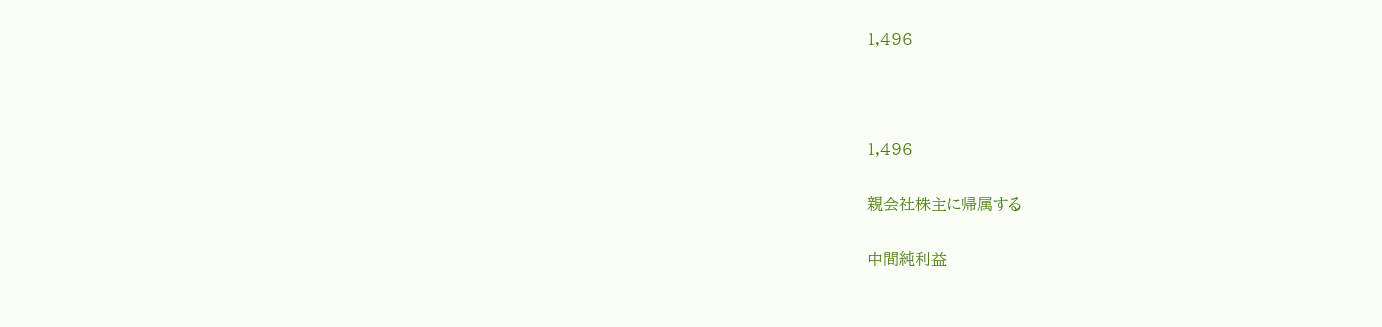1,496



1,496

親会社株主に帰属する

中間純利益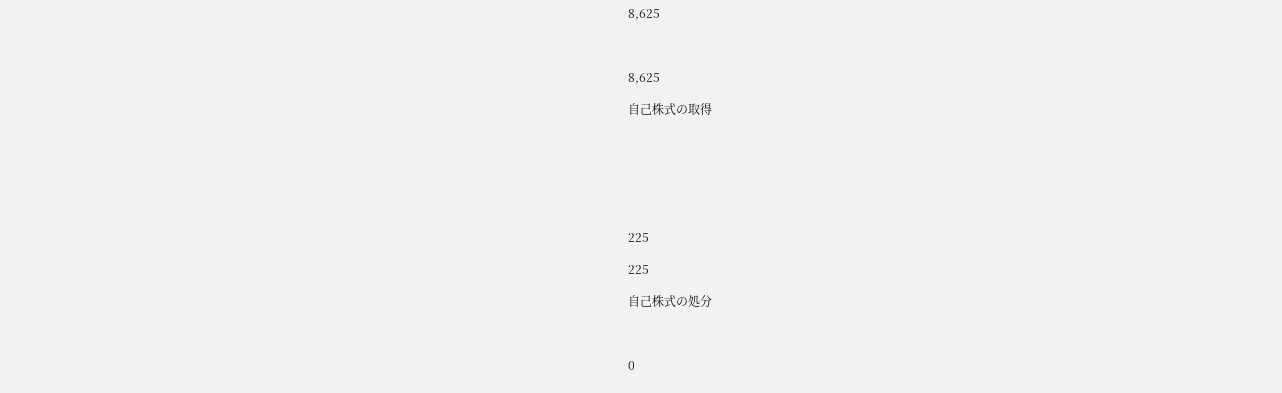8,625



8,625

自己株式の取得







225

225

自己株式の処分



0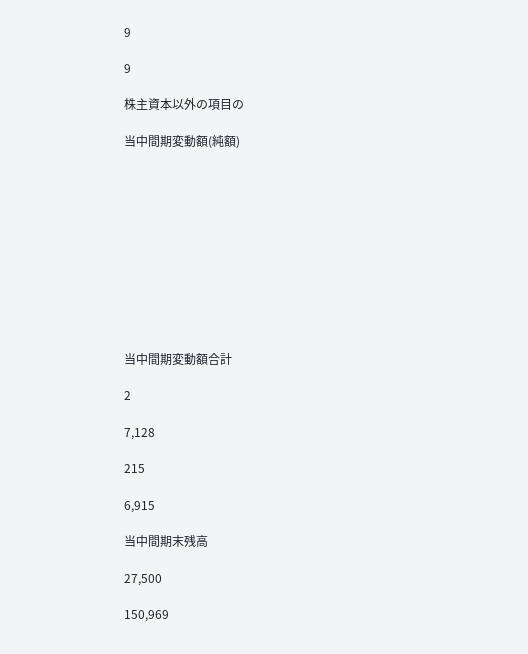9

9

株主資本以外の項目の

当中間期変動額(純額)











当中間期変動額合計

2

7,128

215

6,915

当中間期末残高

27,500

150,969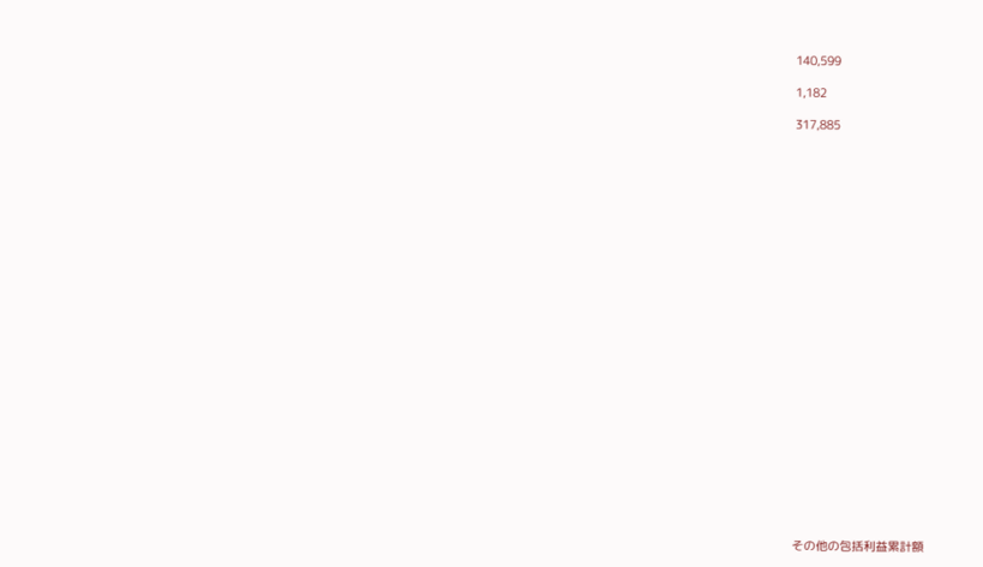140,599

1,182

317,885

























その他の包括利益累計額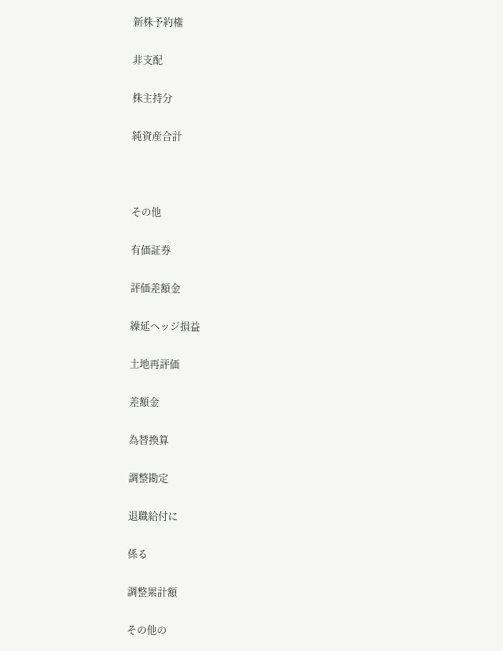新株予約権

非支配

株主持分

純資産合計



その他

有価証券

評価差額金

繰延ヘッジ損益

土地再評価

差額金

為替換算

調整勘定

退職給付に

係る

調整累計額

その他の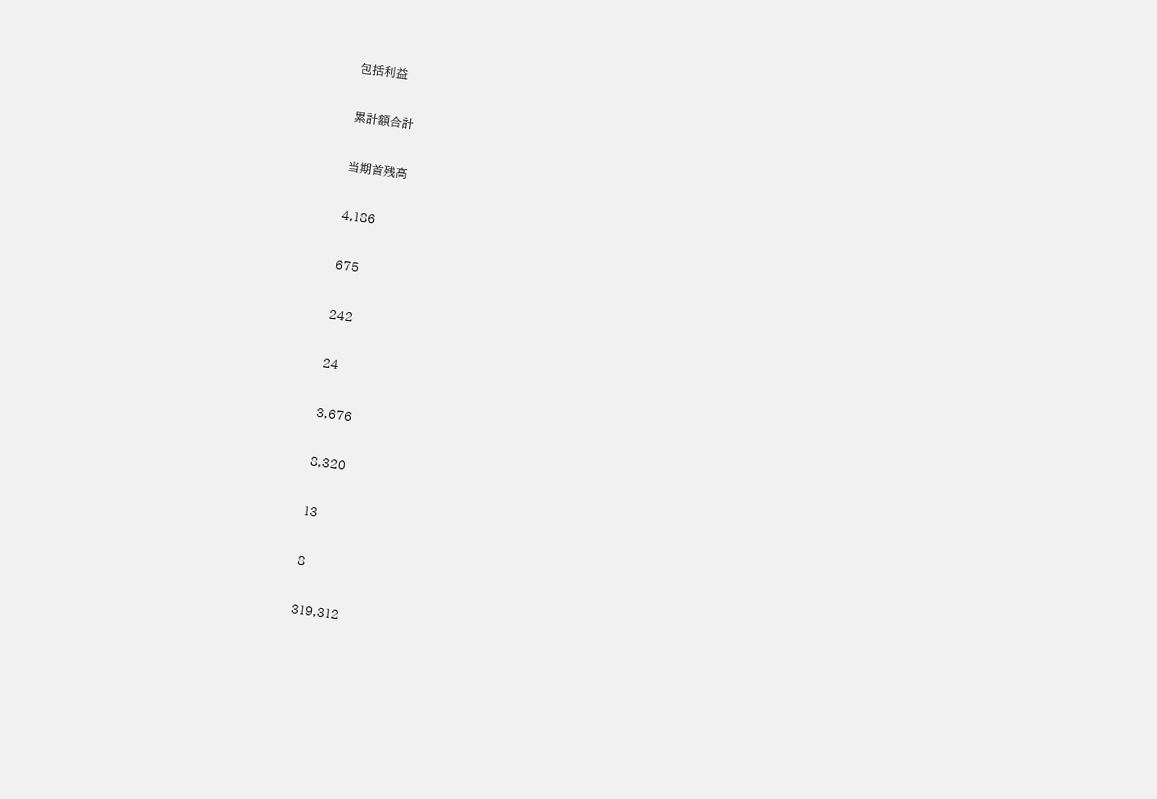包括利益

累計額合計

当期首残高

4,186

675

242

24

3,676

8,320

13

8

319,312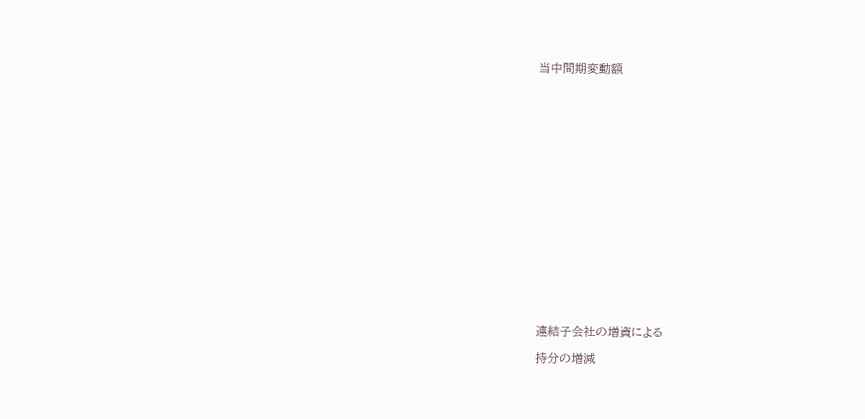当中間期変動額



















連結子会社の増資による

持分の増減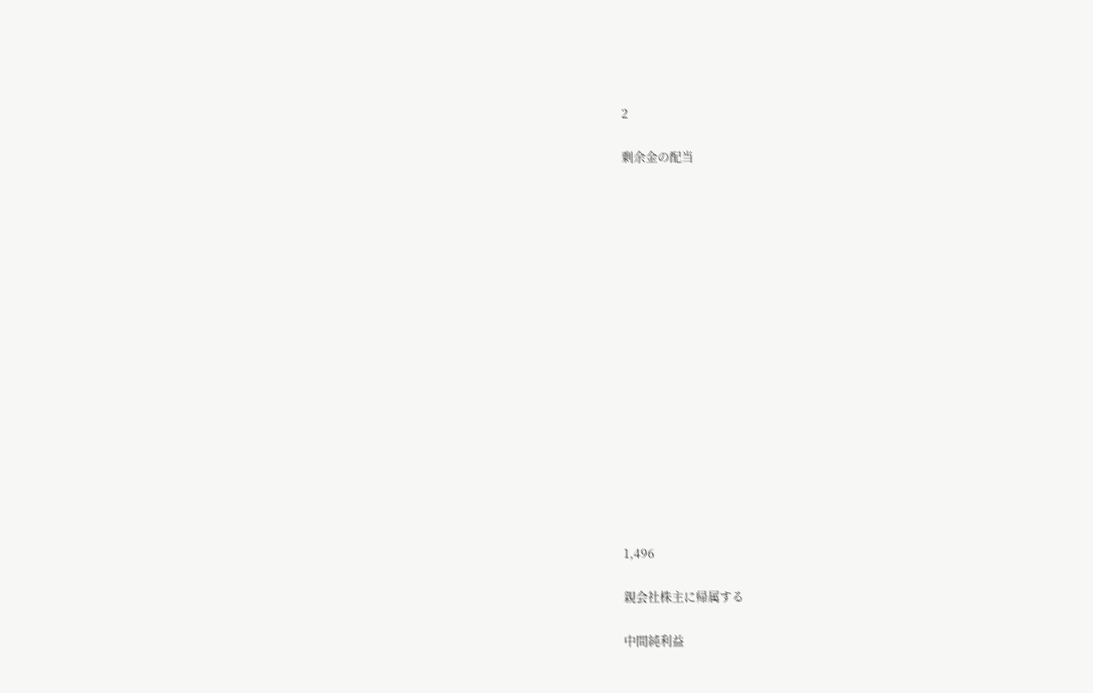2

剰余金の配当

















1,496

親会社株主に帰属する

中間純利益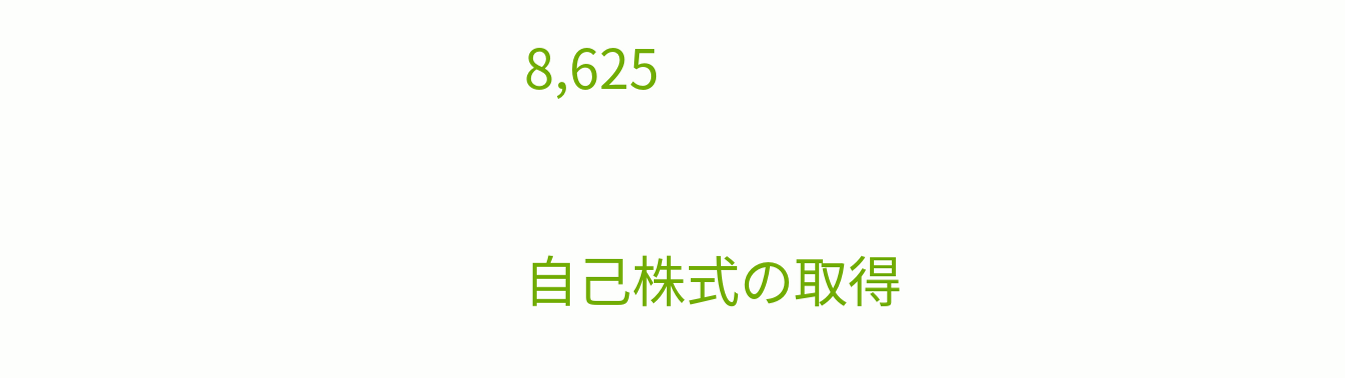8,625

自己株式の取得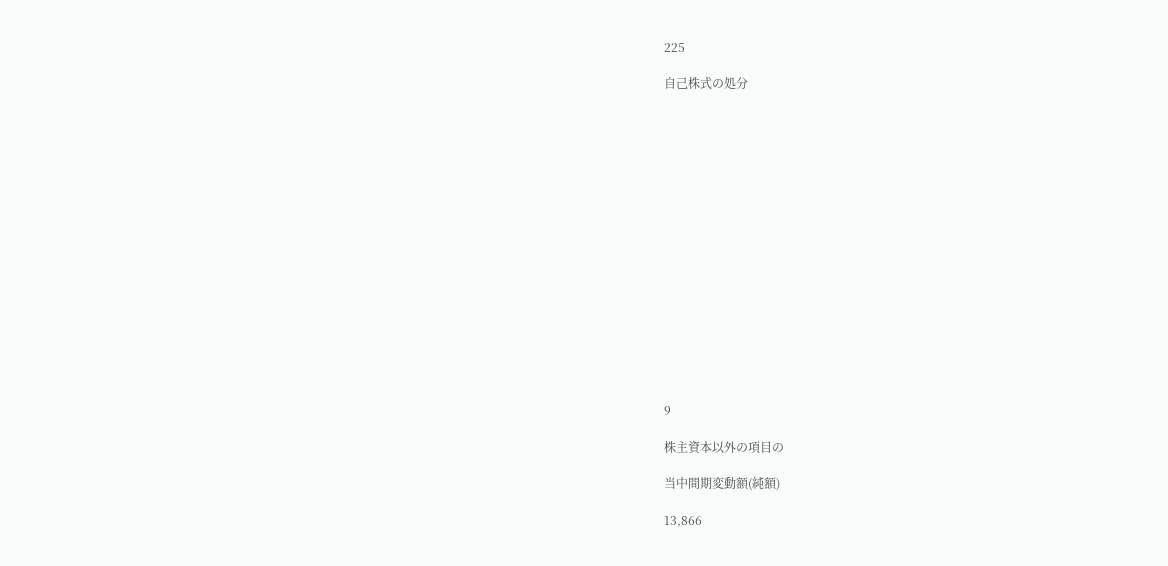225

自己株式の処分

















9

株主資本以外の項目の

当中間期変動額(純額)

13,866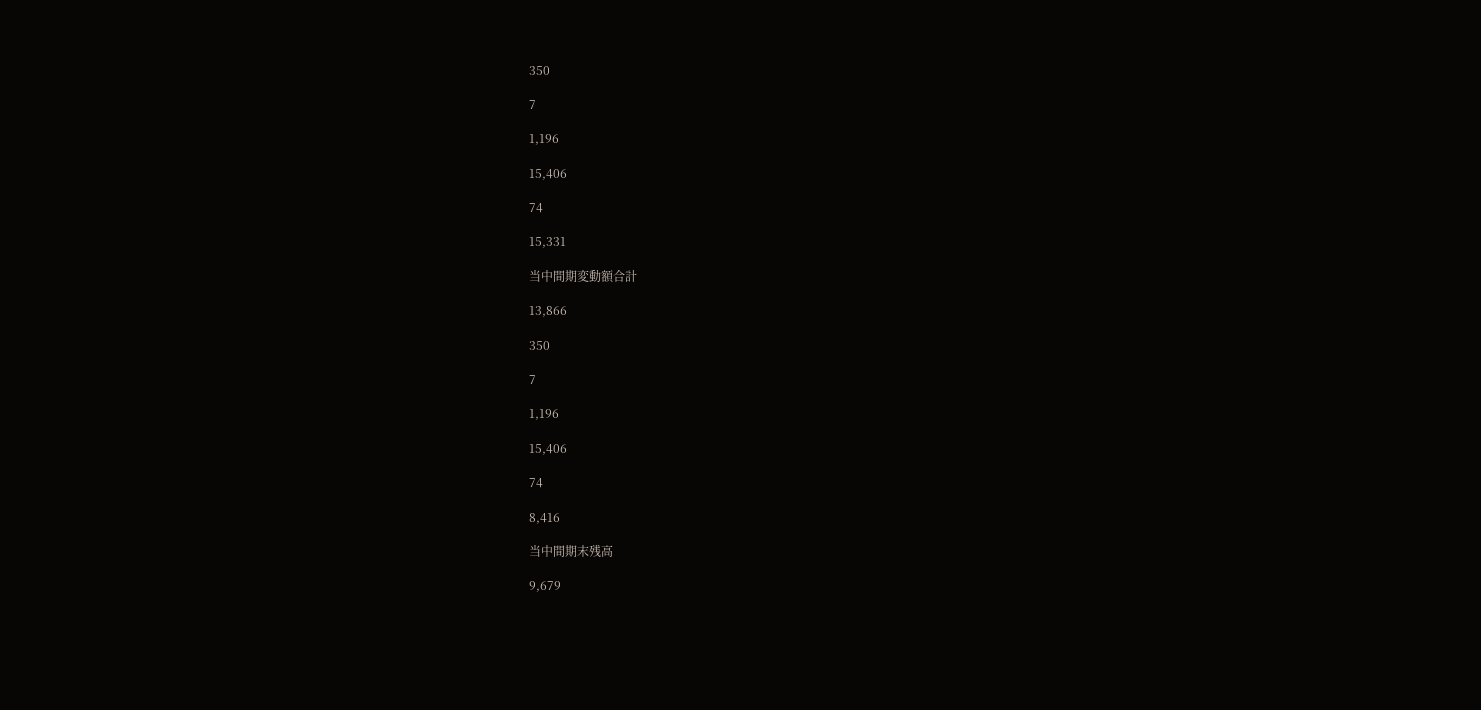350

7

1,196

15,406

74

15,331

当中間期変動額合計

13,866

350

7

1,196

15,406

74

8,416

当中間期末残高

9,679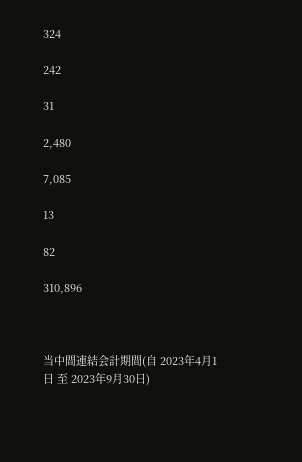324

242

31

2,480

7,085

13

82

310,896



当中間連結会計期間(自 2023年4月1日 至 2023年9月30日)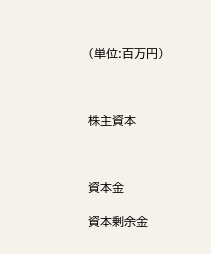(単位:百万円)



株主資本



資本金

資本剰余金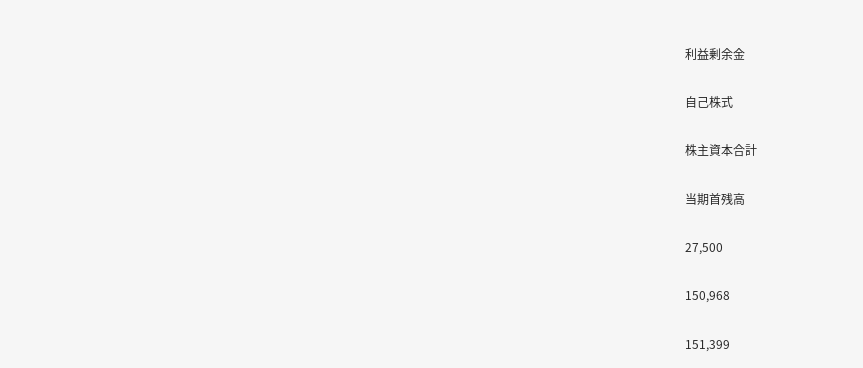利益剰余金

自己株式

株主資本合計

当期首残高

27,500

150,968

151,399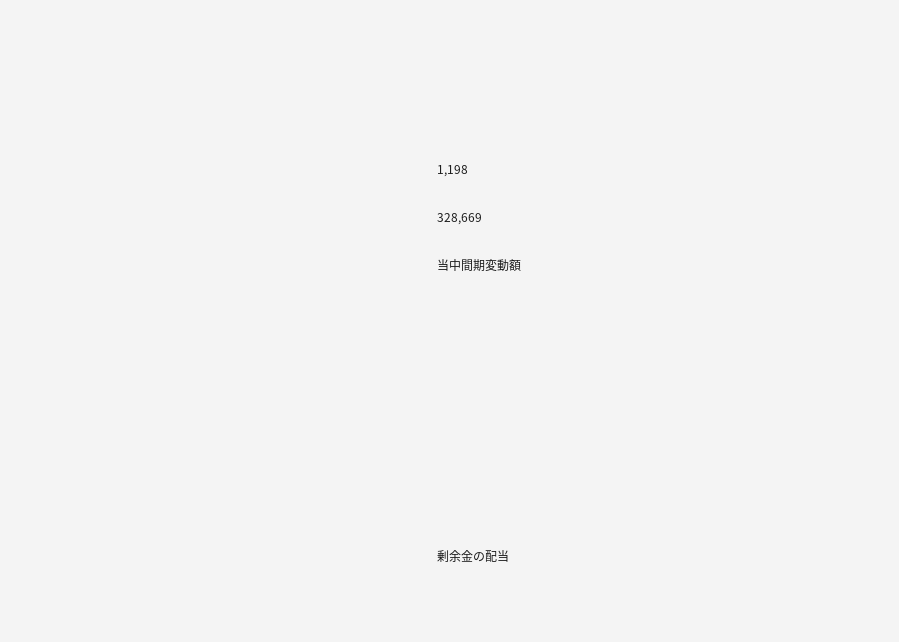1,198

328,669

当中間期変動額











剰余金の配当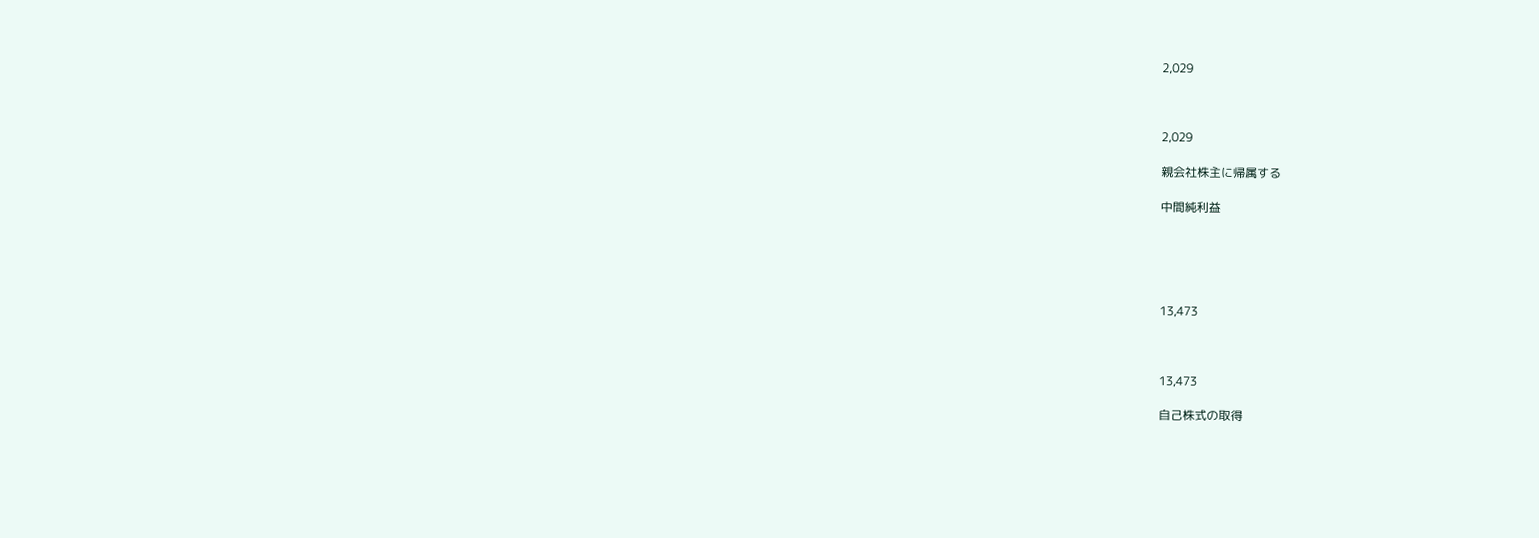2,029



2,029

親会社株主に帰属する

中間純利益





13,473



13,473

自己株式の取得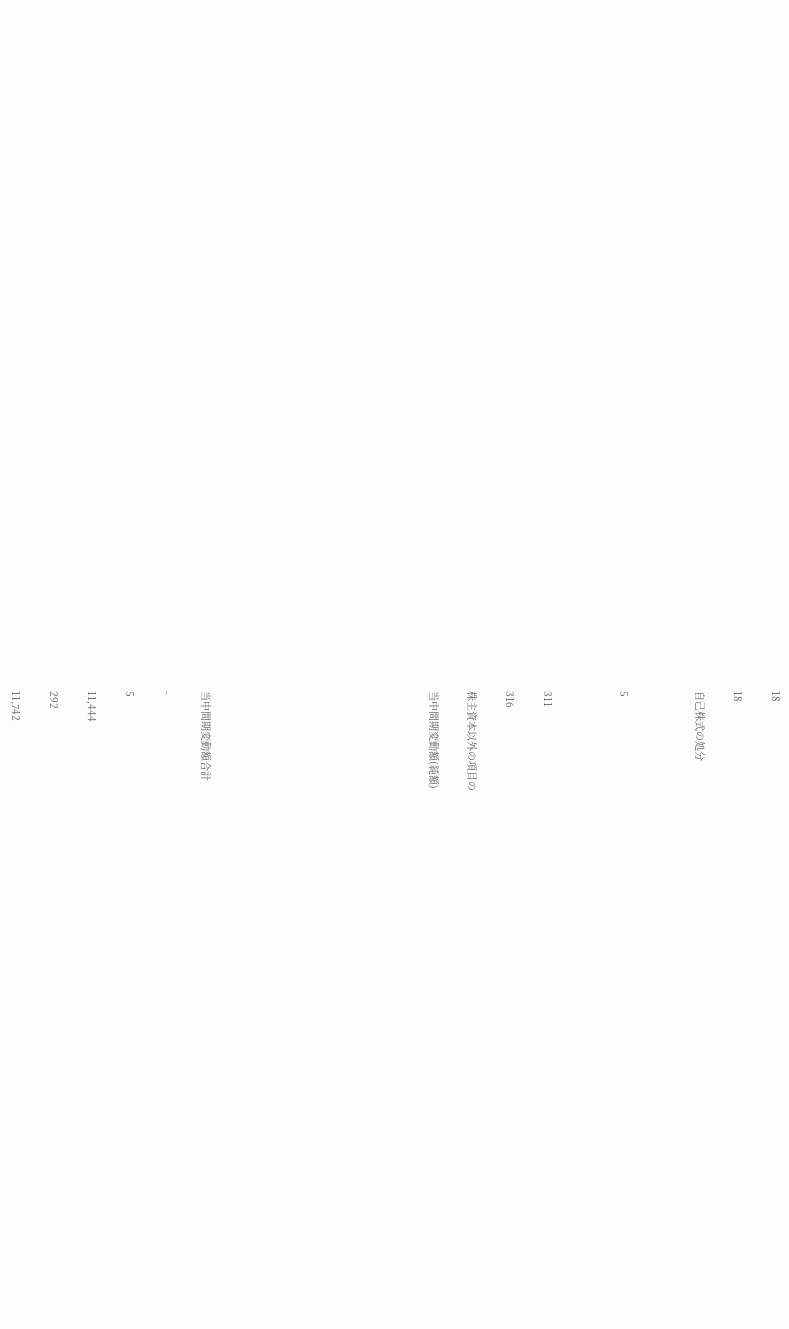18

18

自己株式の処分



5



311

316

株主資本以外の項目の

当中間期変動額(純額)











当中間期変動額合計

-

5

11,444

292

11,742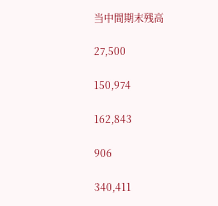当中間期末残高

27,500

150,974

162,843

906

340,411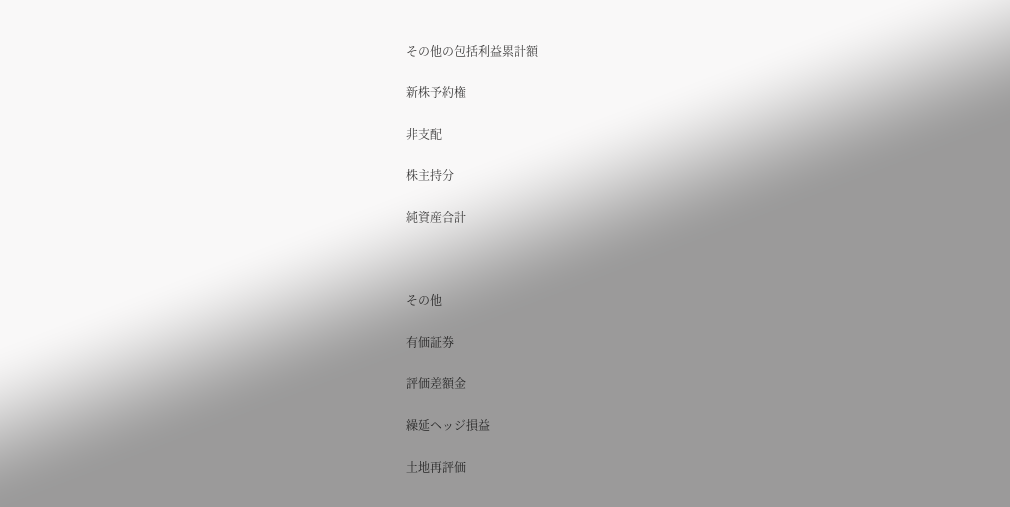その他の包括利益累計額

新株予約権

非支配

株主持分

純資産合計



その他

有価証券

評価差額金

繰延ヘッジ損益

土地再評価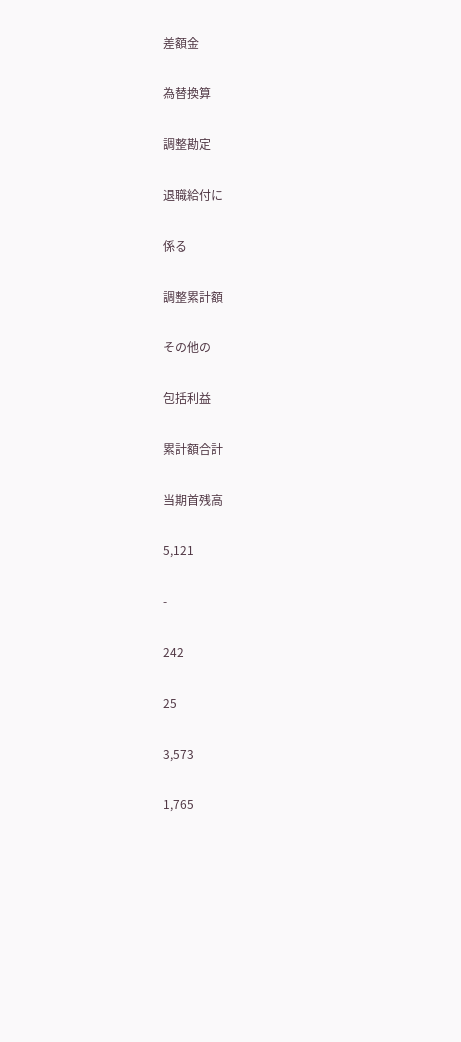差額金

為替換算

調整勘定

退職給付に

係る

調整累計額

その他の

包括利益

累計額合計

当期首残高

5,121

-

242

25

3,573

1,765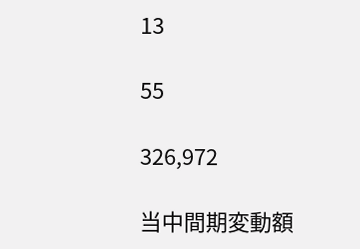13

55

326,972

当中間期変動額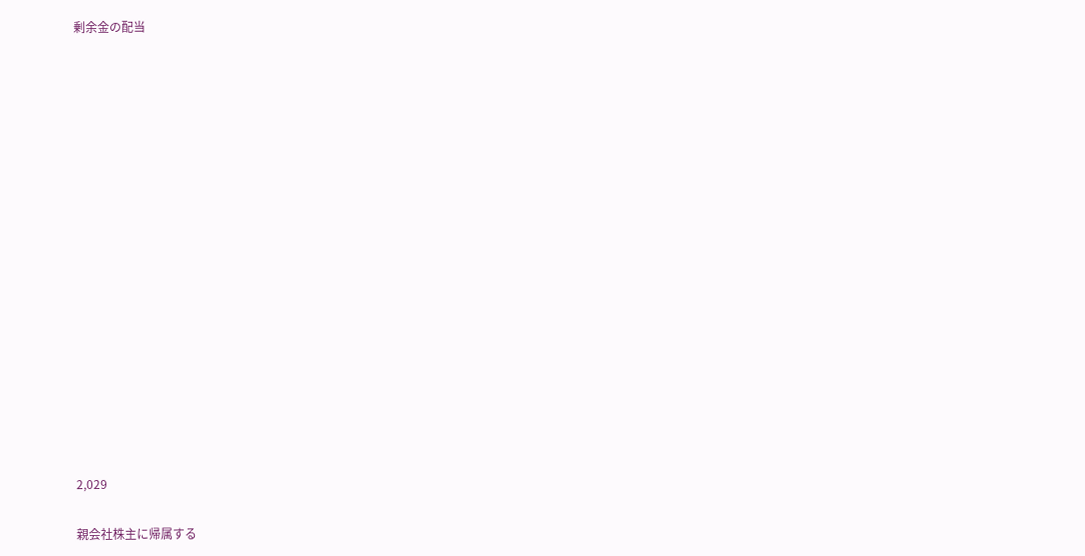剰余金の配当

















2,029

親会社株主に帰属する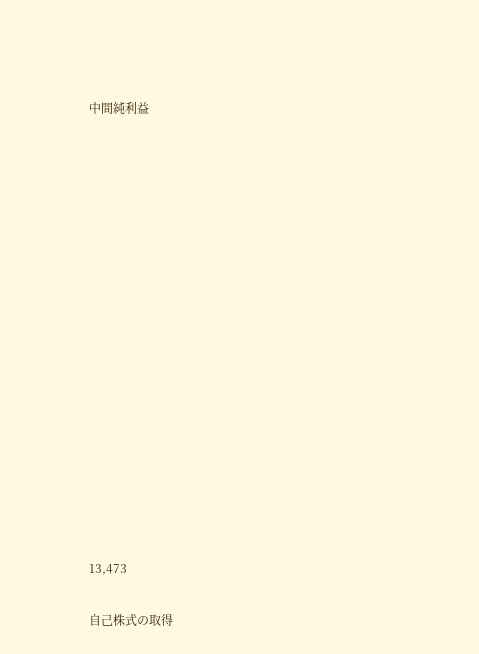中間純利益

















13,473

自己株式の取得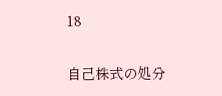18

自己株式の処分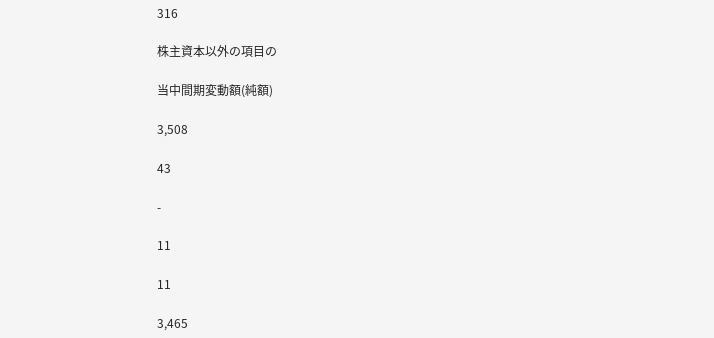316

株主資本以外の項目の

当中間期変動額(純額)

3,508

43

-

11

11

3,465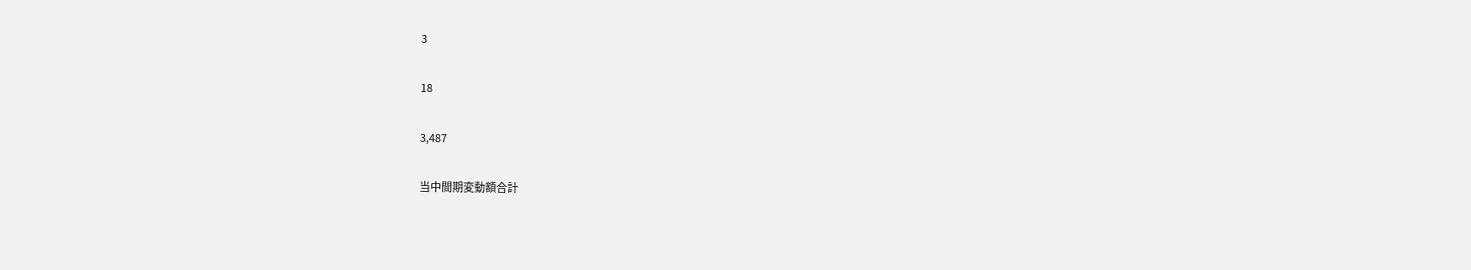3

18

3,487

当中間期変動額合計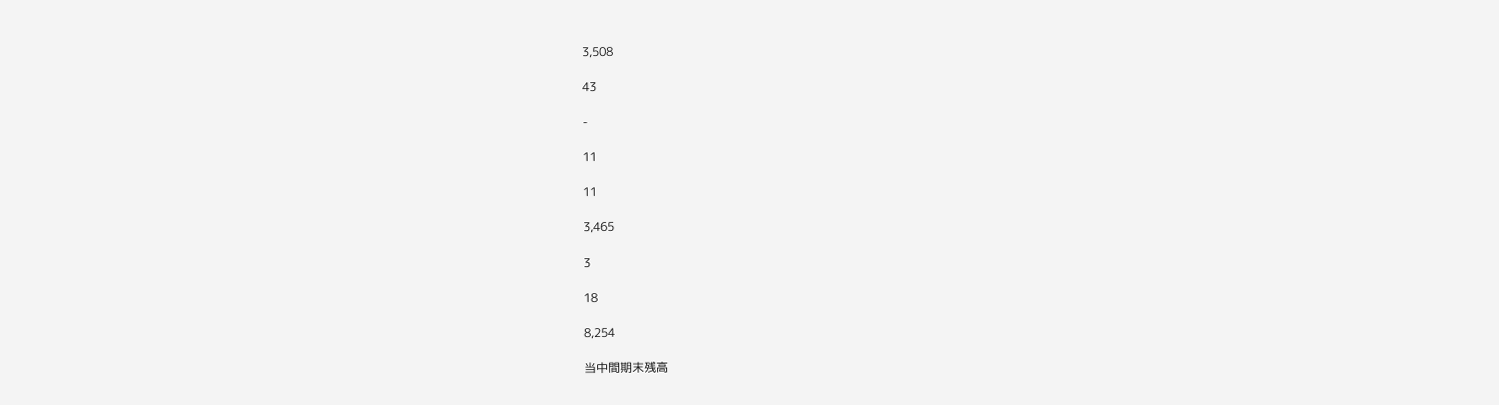3,508

43

-

11

11

3,465

3

18

8,254

当中間期末残高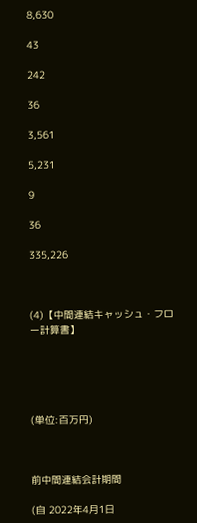8,630

43

242

36

3,561

5,231

9

36

335,226



(4)【中間連結キャッシュ・フロー計算書】





(単位:百万円)



前中間連結会計期間

(自 2022年4月1日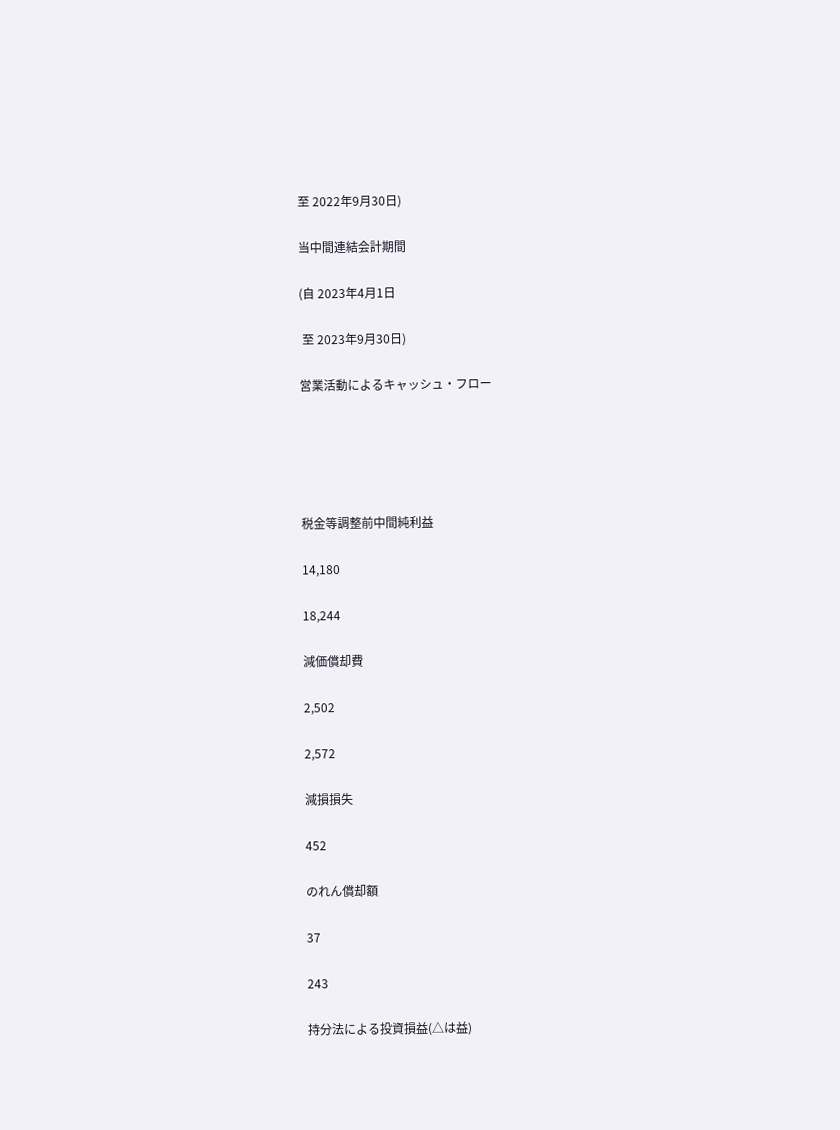至 2022年9月30日)

当中間連結会計期間

(自 2023年4月1日

 至 2023年9月30日)

営業活動によるキャッシュ・フロー





税金等調整前中間純利益

14,180

18,244

減価償却費

2,502

2,572

減損損失

452

のれん償却額

37

243

持分法による投資損益(△は益)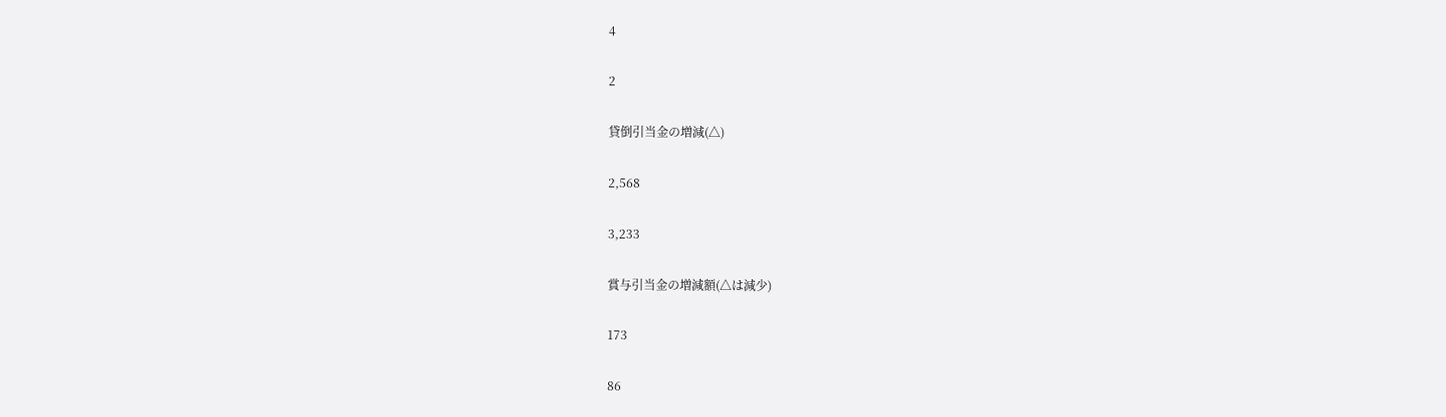4

2

貸倒引当金の増減(△)

2,568

3,233

賞与引当金の増減額(△は減少)

173

86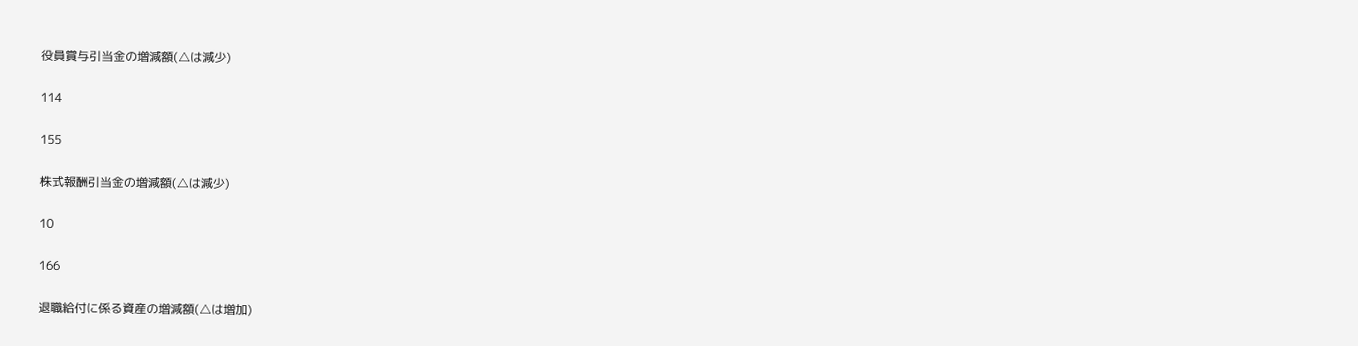役員賞与引当金の増減額(△は減少)

114

155

株式報酬引当金の増減額(△は減少)

10

166

退職給付に係る資産の増減額(△は増加)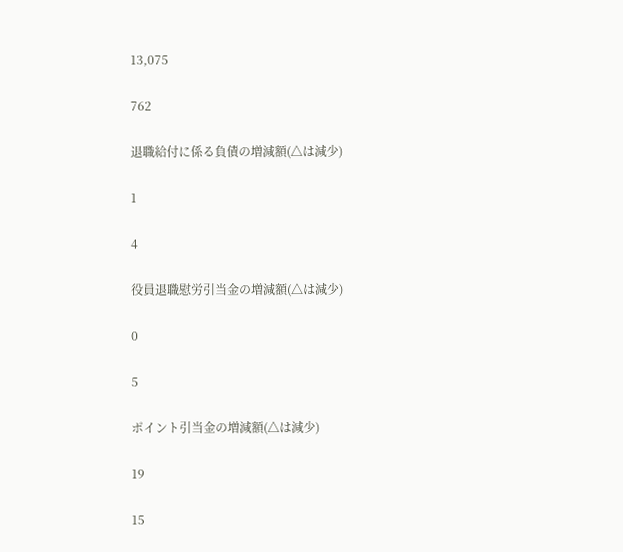13,075

762

退職給付に係る負債の増減額(△は減少)

1

4

役員退職慰労引当金の増減額(△は減少)

0

5

ポイント引当金の増減額(△は減少)

19

15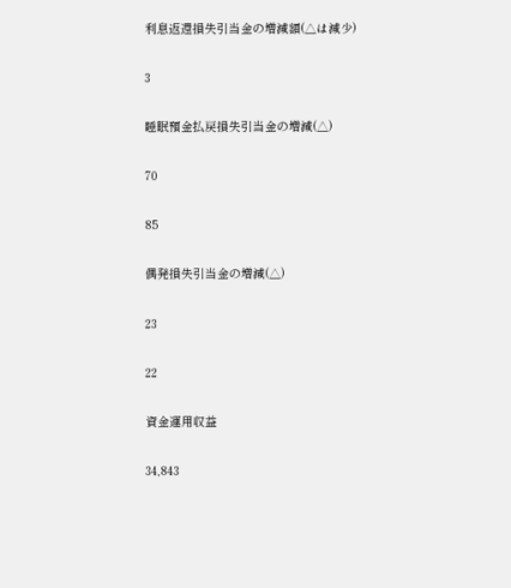利息返還損失引当金の増減額(△は減少)

3

睡眠預金払戻損失引当金の増減(△)

70

85

偶発損失引当金の増減(△)

23

22

資金運用収益

34,843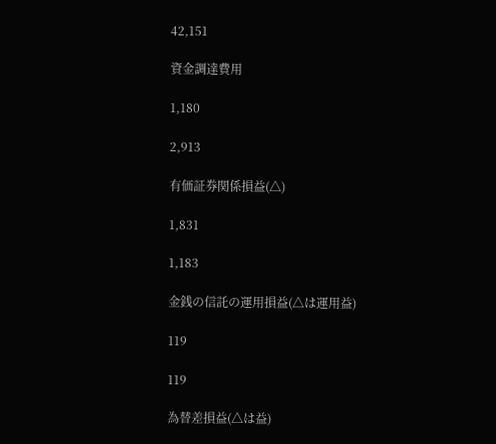42,151

資金調達費用

1,180

2,913

有価証券関係損益(△)

1,831

1,183

金銭の信託の運用損益(△は運用益)

119

119

為替差損益(△は益)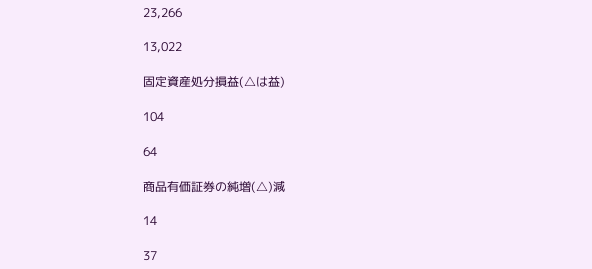23,266

13,022

固定資産処分損益(△は益)

104

64

商品有価証券の純増(△)減

14

37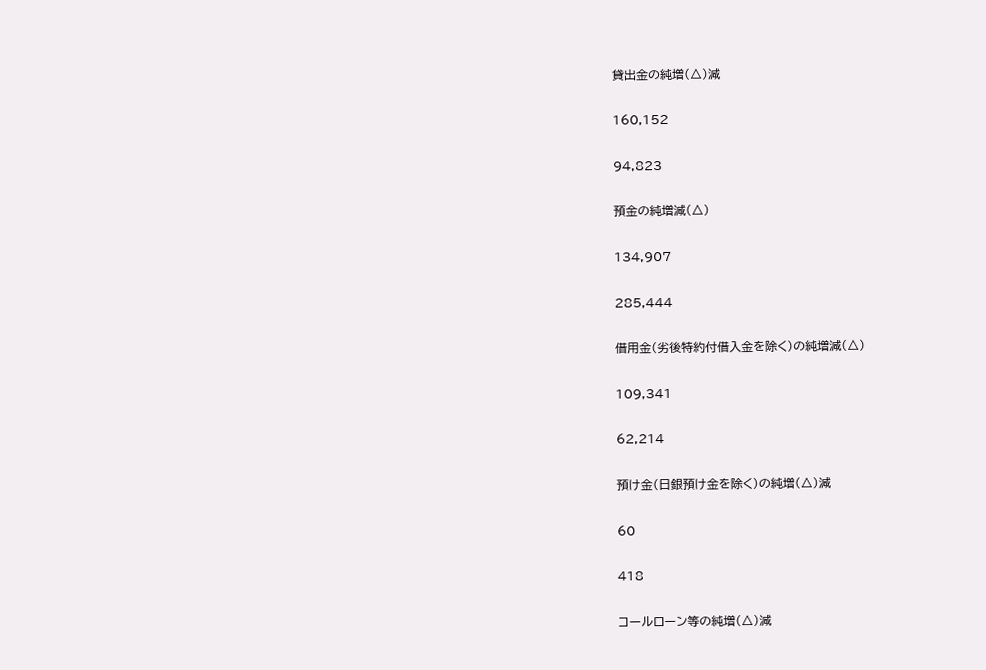貸出金の純増(△)減

160,152

94,823

預金の純増減(△)

134,907

285,444

借用金(劣後特約付借入金を除く)の純増減(△)

109,341

62,214

預け金(日銀預け金を除く)の純増(△)減

60

418

コールローン等の純増(△)減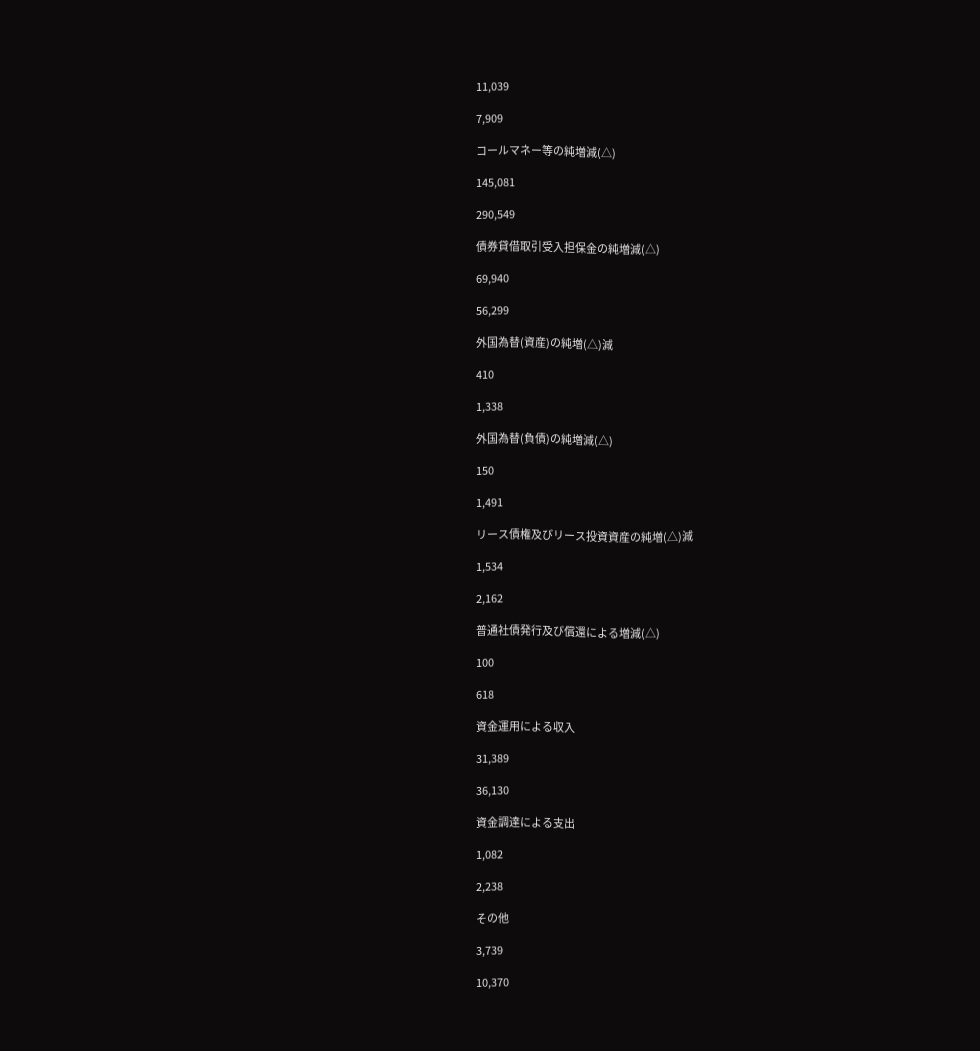11,039

7,909

コールマネー等の純増減(△)

145,081

290,549

債券貸借取引受入担保金の純増減(△)

69,940

56,299

外国為替(資産)の純増(△)減

410

1,338

外国為替(負債)の純増減(△)

150

1,491

リース債権及びリース投資資産の純増(△)減

1,534

2,162

普通社債発行及び償還による増減(△)

100

618

資金運用による収入

31,389

36,130

資金調達による支出

1,082

2,238

その他

3,739

10,370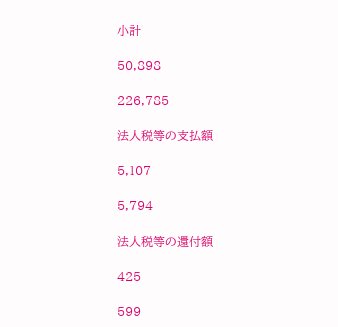小計

50,898

226,785

法人税等の支払額

5,107

5,794

法人税等の還付額

425

599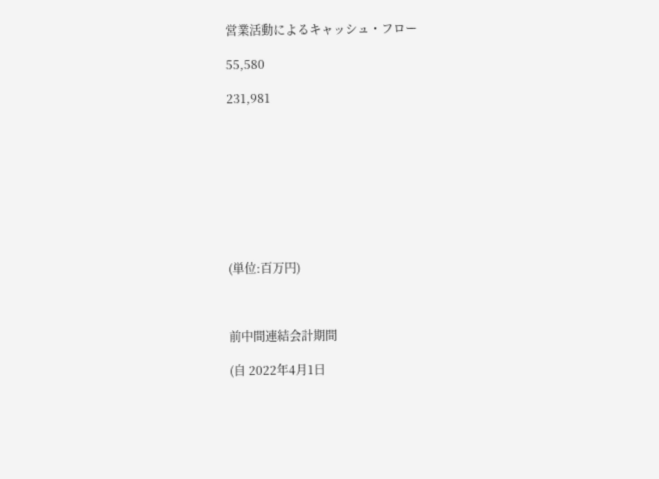営業活動によるキャッシュ・フロー

55,580

231,981









(単位:百万円)



前中間連結会計期間

(自 2022年4月1日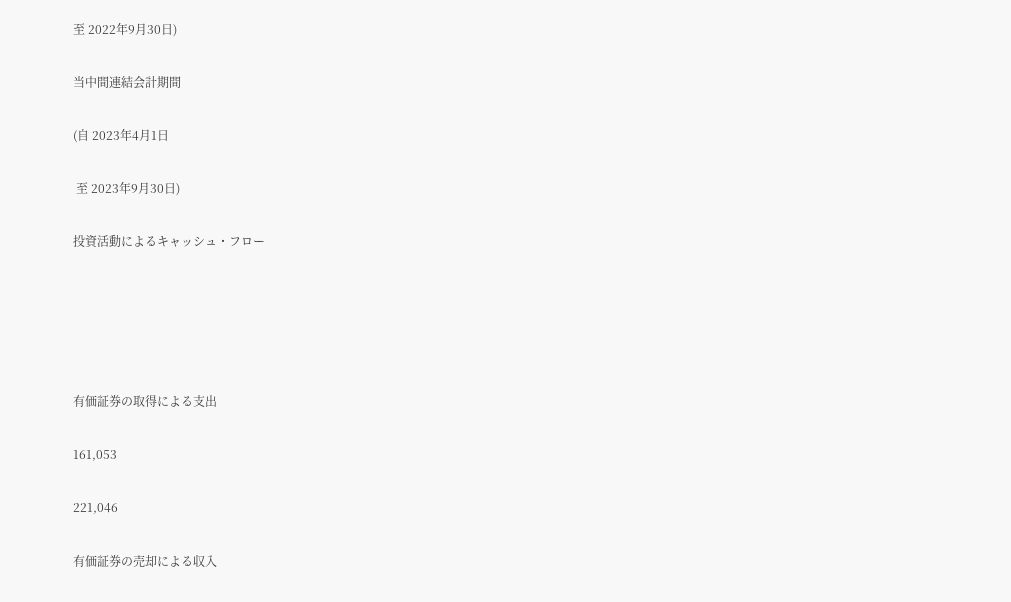至 2022年9月30日)

当中間連結会計期間

(自 2023年4月1日

 至 2023年9月30日)

投資活動によるキャッシュ・フロー





有価証券の取得による支出

161,053

221,046

有価証券の売却による収入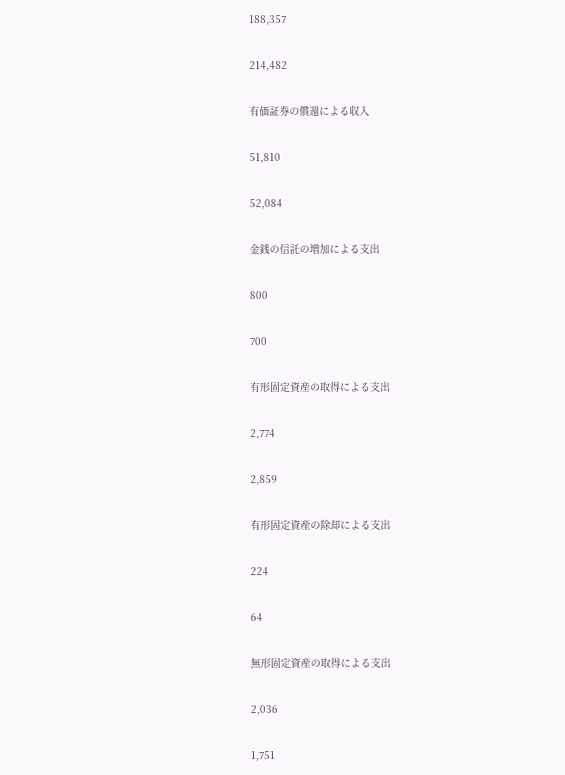188,357

214,482

有価証券の償還による収入

51,810

52,084

金銭の信託の増加による支出

800

700

有形固定資産の取得による支出

2,774

2,859

有形固定資産の除却による支出

224

64

無形固定資産の取得による支出

2,036

1,751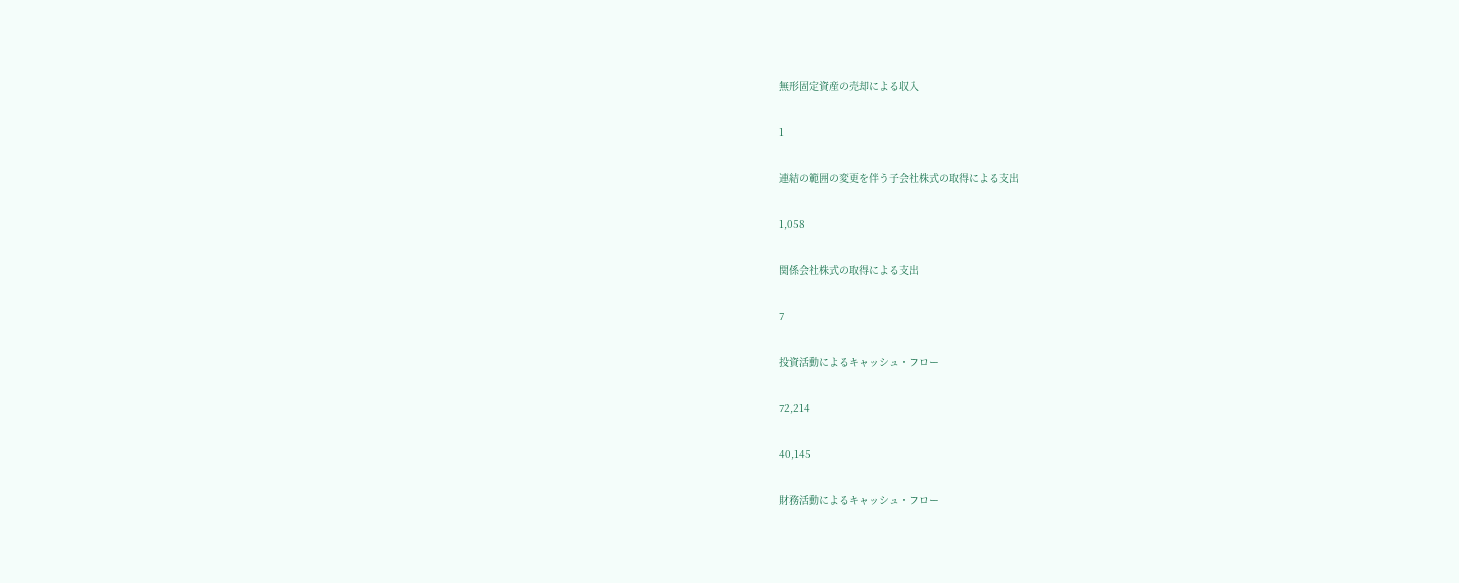無形固定資産の売却による収入

1

連結の範囲の変更を伴う子会社株式の取得による支出

1,058

関係会社株式の取得による支出

7

投資活動によるキャッシュ・フロー

72,214

40,145

財務活動によるキャッシュ・フロー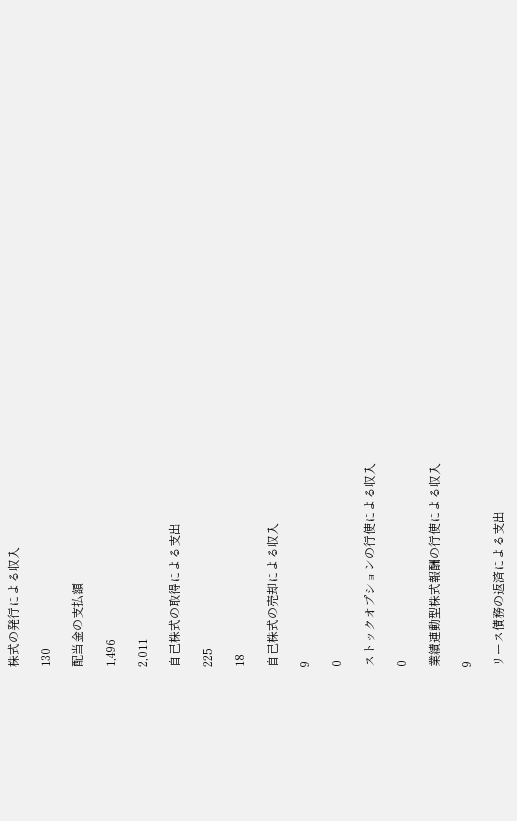株式の発行による収入

130

配当金の支払額

1,496

2,011

自己株式の取得による支出

225

18

自己株式の売却による収入

9

0

ストックオプションの行使による収入

0

業績連動型株式報酬の行使による収入

9

リース債務の返済による支出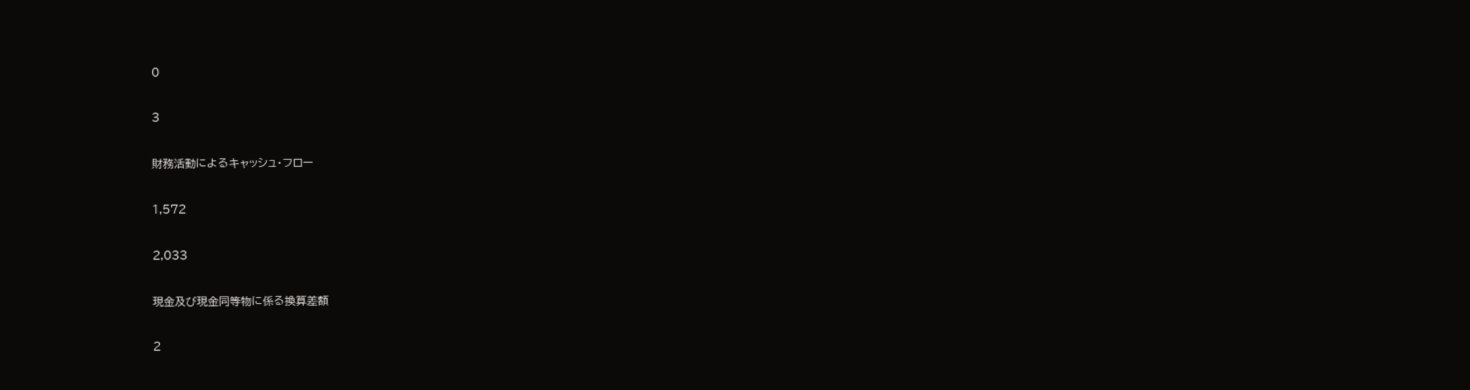0

3

財務活動によるキャッシュ・フロー

1,572

2,033

現金及び現金同等物に係る換算差額

2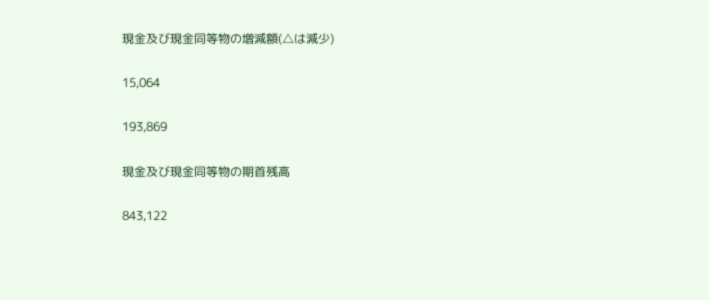現金及び現金同等物の増減額(△は減少)

15,064

193,869

現金及び現金同等物の期首残高

843,122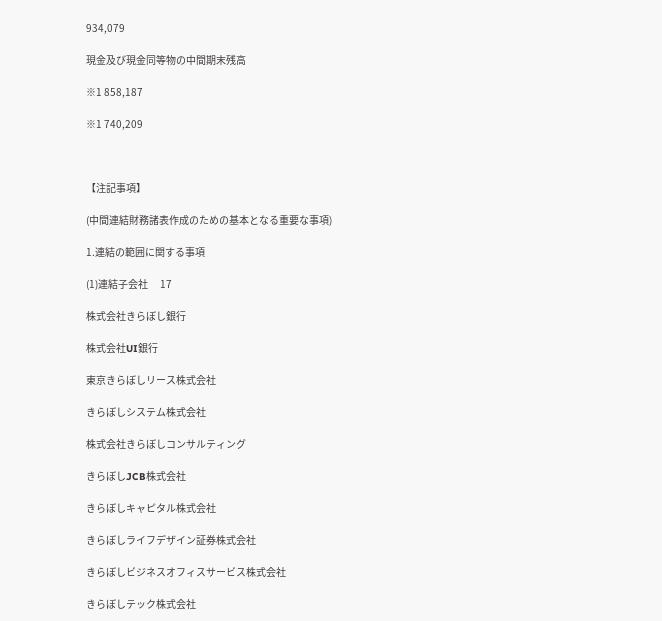934,079

現金及び現金同等物の中間期末残高

※1 858,187

※1 740,209



【注記事項】

(中間連結財務諸表作成のための基本となる重要な事項)

1.連結の範囲に関する事項

(1)連結子会社      17

株式会社きらぼし銀行

株式会社UI銀行

東京きらぼしリース株式会社

きらぼしシステム株式会社

株式会社きらぼしコンサルティング

きらぼしJCB株式会社

きらぼしキャピタル株式会社

きらぼしライフデザイン証券株式会社

きらぼしビジネスオフィスサービス株式会社

きらぼしテック株式会社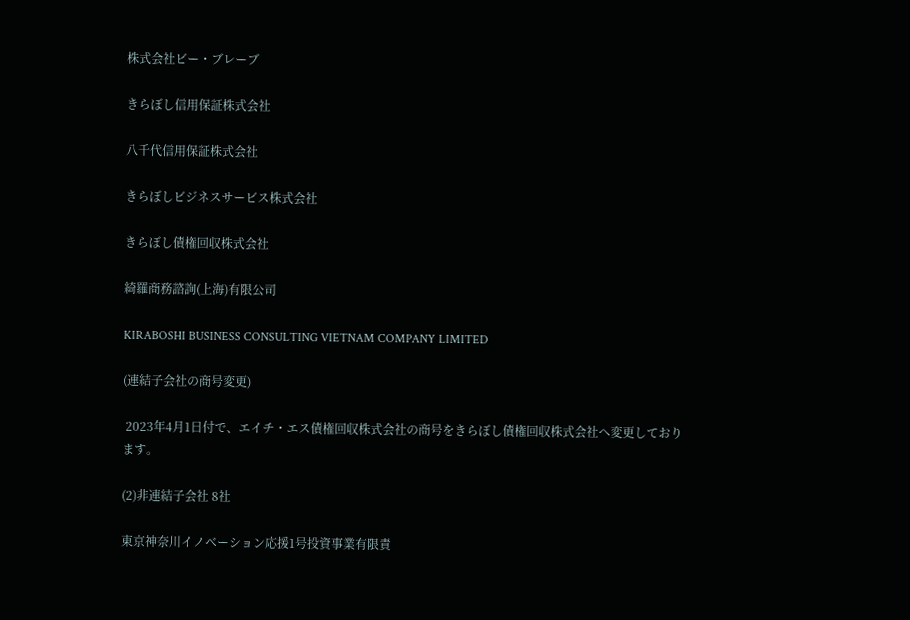株式会社ビー・ブレーブ

きらぼし信用保証株式会社

八千代信用保証株式会社

きらぼしビジネスサービス株式会社

きらぼし債権回収株式会社

綺羅商務諮詢(上海)有限公司

KIRABOSHI BUSINESS CONSULTING VIETNAM COMPANY LIMITED

(連結子会社の商号変更)

 2023年4月1日付で、エイチ・エス債権回収株式会社の商号をきらぼし債権回収株式会社へ変更しております。

(2)非連結子会社 8社

東京神奈川イノベーション応援1号投資事業有限責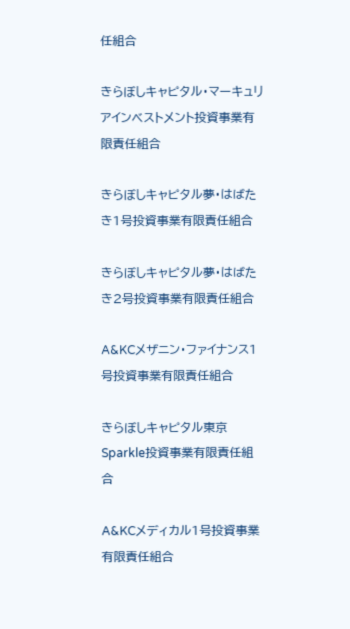任組合

きらぼしキャピタル・マーキュリアインベストメント投資事業有限責任組合

きらぼしキャピタル夢・はばたき1号投資事業有限責任組合

きらぼしキャピタル夢・はばたき2号投資事業有限責任組合

A&KCメザニン・ファイナンス1号投資事業有限責任組合

きらぼしキャピタル東京Sparkle投資事業有限責任組合

A&KCメディカル1号投資事業有限責任組合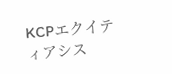KCPエクイティアシス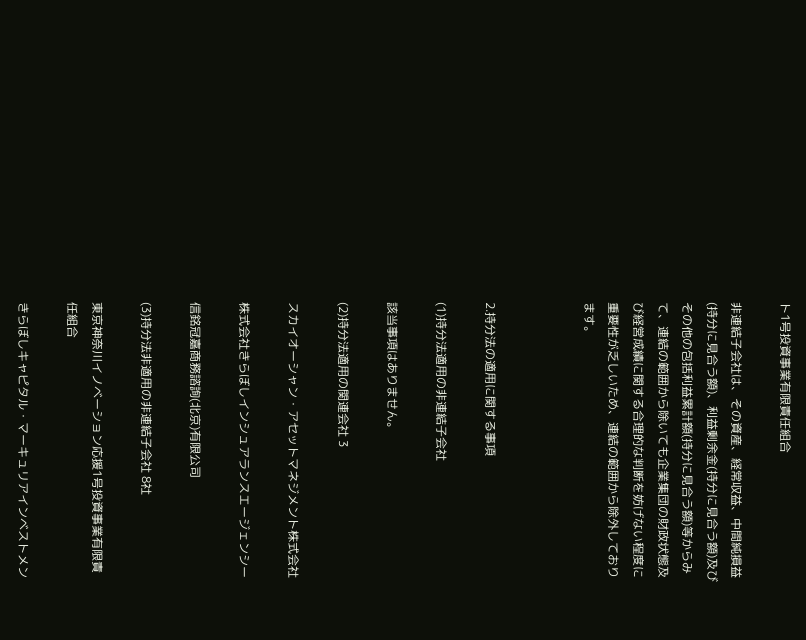ト1号投資事業有限責任組合

非連結子会社は、その資産、経常収益、中間純損益(持分に見合う額)、利益剰余金(持分に見合う額)及びその他の包括利益累計額(持分に見合う額)等からみて、連結の範囲から除いても企業集団の財政状態及び経営成績に関する合理的な判断を妨げない程度に重要性が乏しいため、連結の範囲から除外しております。



2.持分法の適用に関する事項

(1)持分法適用の非連結子会社

該当事項はありません。

(2)持分法適用の関連会社 3

スカイオーシャン・アセットマネジメント株式会社

株式会社きらぼしインシュアランスエージェンシー

信銘冠嘉商務諮詢(北京)有限公司

(3)持分法非適用の非連結子会社 8社

東京神奈川イノベーション応援1号投資事業有限責任組合

きらぼしキャピタル・マーキュリアインベストメン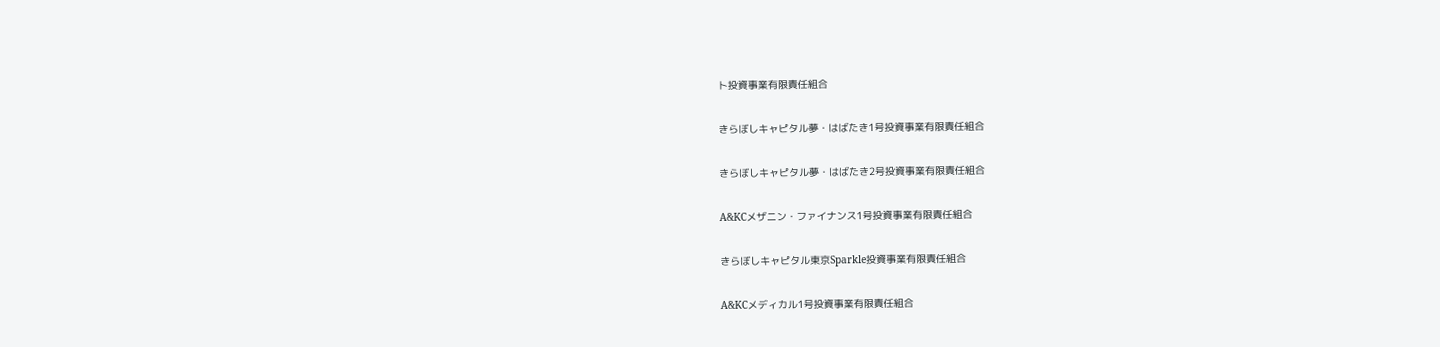ト投資事業有限責任組合

きらぼしキャピタル夢・はばたき1号投資事業有限責任組合

きらぼしキャピタル夢・はばたき2号投資事業有限責任組合

A&KCメザニン・ファイナンス1号投資事業有限責任組合

きらぼしキャピタル東京Sparkle投資事業有限責任組合

A&KCメディカル1号投資事業有限責任組合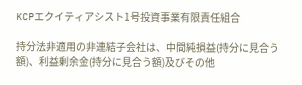KCPエクイティアシスト1号投資事業有限責任組合

持分法非適用の非連結子会社は、中間純損益(持分に見合う額)、利益剰余金(持分に見合う額)及びその他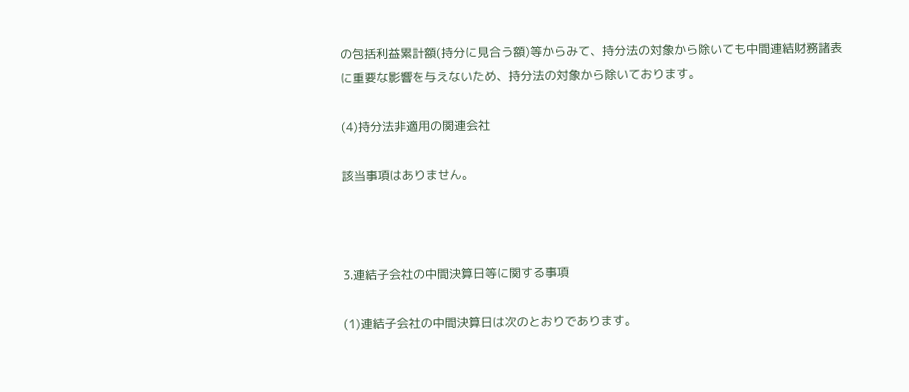の包括利益累計額(持分に見合う額)等からみて、持分法の対象から除いても中間連結財務諸表に重要な影響を与えないため、持分法の対象から除いております。

(4)持分法非適用の関連会社

該当事項はありません。



3.連結子会社の中間決算日等に関する事項

(1)連結子会社の中間決算日は次のとおりであります。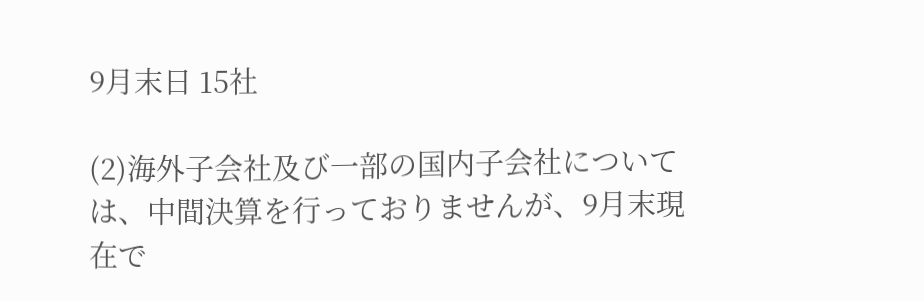9月末日 15社

(2)海外子会社及び一部の国内子会社については、中間決算を行っておりませんが、9月末現在で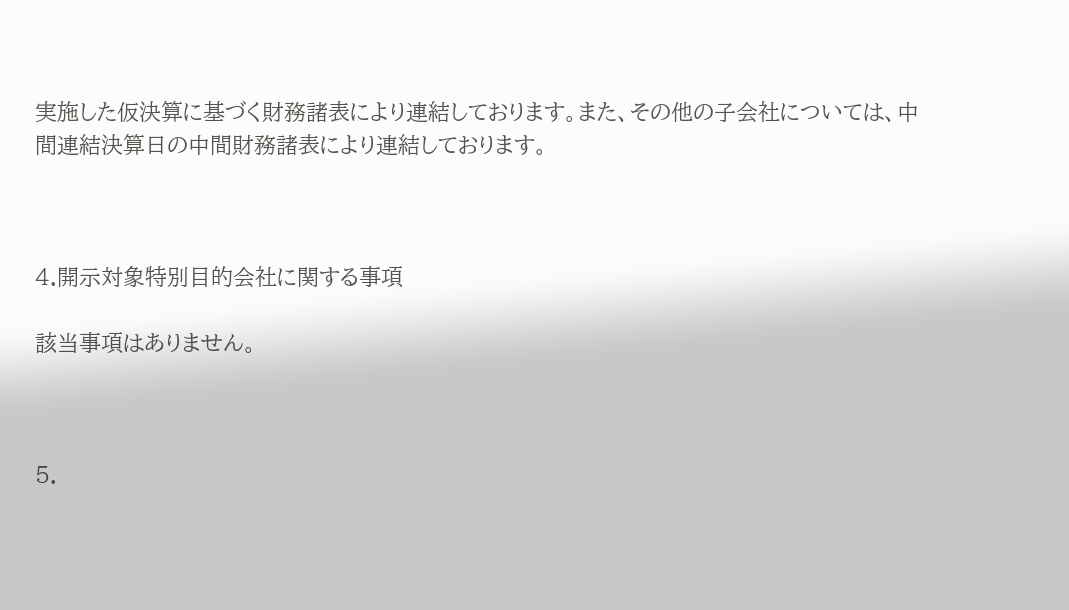実施した仮決算に基づく財務諸表により連結しております。また、その他の子会社については、中間連結決算日の中間財務諸表により連結しております。



4.開示対象特別目的会社に関する事項

該当事項はありません。



5.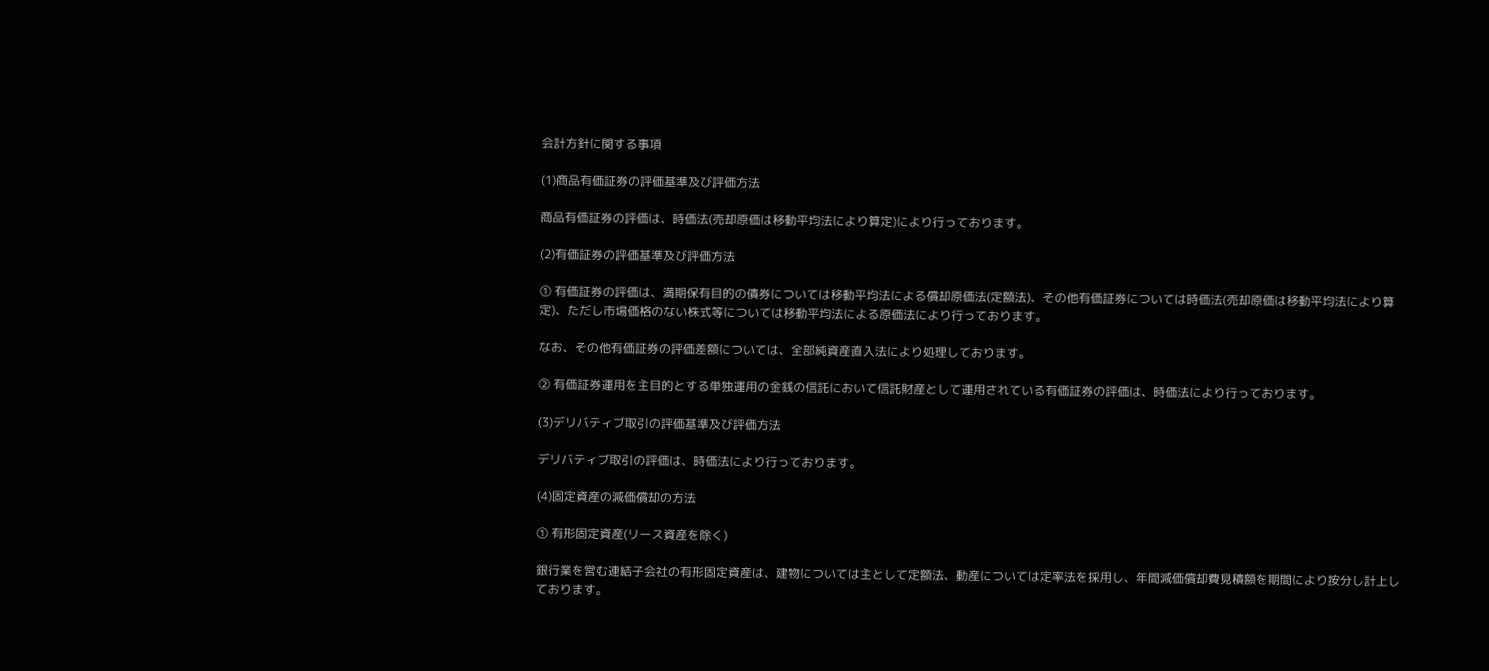会計方針に関する事項

(1)商品有価証券の評価基準及び評価方法

商品有価証券の評価は、時価法(売却原価は移動平均法により算定)により行っております。

(2)有価証券の評価基準及び評価方法

① 有価証券の評価は、満期保有目的の債券については移動平均法による償却原価法(定額法)、その他有価証券については時価法(売却原価は移動平均法により算定)、ただし市場価格のない株式等については移動平均法による原価法により行っております。

なお、その他有価証券の評価差額については、全部純資産直入法により処理しております。

② 有価証券運用を主目的とする単独運用の金銭の信託において信託財産として運用されている有価証券の評価は、時価法により行っております。

(3)デリバティブ取引の評価基準及び評価方法

デリバティブ取引の評価は、時価法により行っております。

(4)固定資産の減価償却の方法

① 有形固定資産(リース資産を除く)

銀行業を営む連結子会社の有形固定資産は、建物については主として定額法、動産については定率法を採用し、年間減価償却費見積額を期間により按分し計上しております。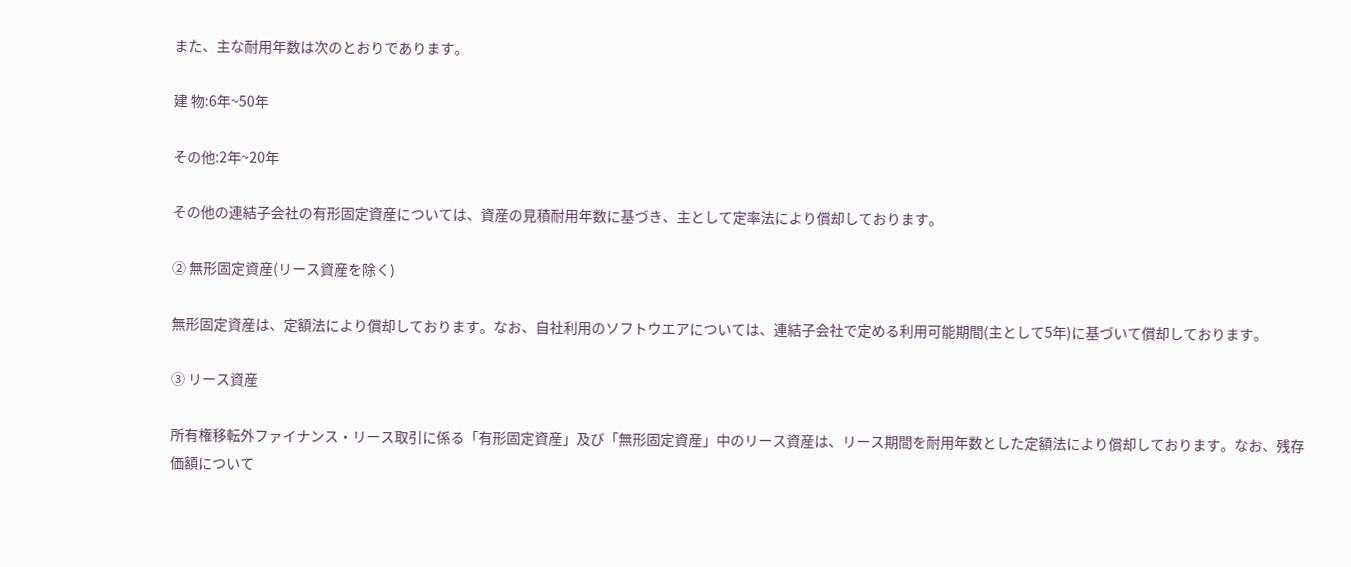また、主な耐用年数は次のとおりであります。

建 物:6年~50年

その他:2年~20年

その他の連結子会社の有形固定資産については、資産の見積耐用年数に基づき、主として定率法により償却しております。

② 無形固定資産(リース資産を除く)

無形固定資産は、定額法により償却しております。なお、自社利用のソフトウエアについては、連結子会社で定める利用可能期間(主として5年)に基づいて償却しております。

③ リース資産

所有権移転外ファイナンス・リース取引に係る「有形固定資産」及び「無形固定資産」中のリース資産は、リース期間を耐用年数とした定額法により償却しております。なお、残存価額について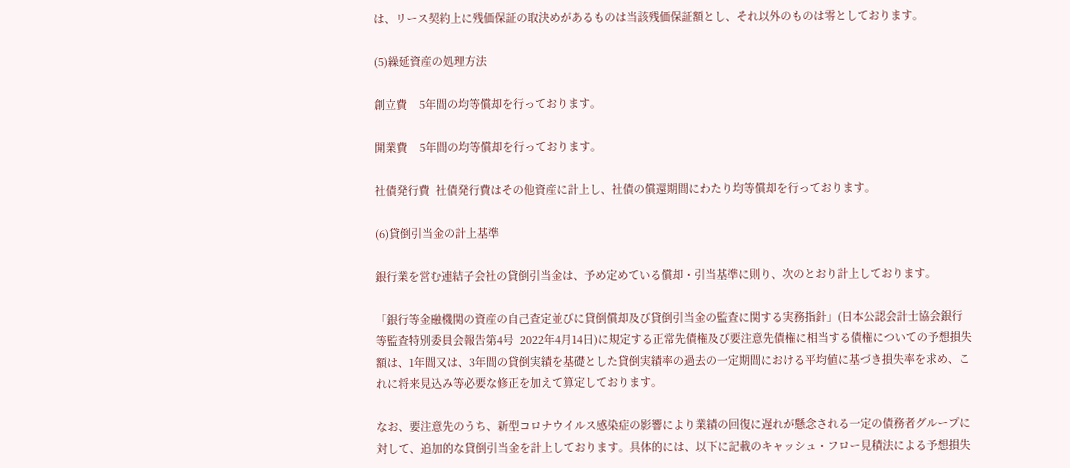は、リース契約上に残価保証の取決めがあるものは当該残価保証額とし、それ以外のものは零としております。

(5)繰延資産の処理方法

創立費    5年間の均等償却を行っております。

開業費    5年間の均等償却を行っております。

社債発行費  社債発行費はその他資産に計上し、社債の償還期間にわたり均等償却を行っております。

(6)貸倒引当金の計上基準

銀行業を営む連結子会社の貸倒引当金は、予め定めている償却・引当基準に則り、次のとおり計上しております。

「銀行等金融機関の資産の自己査定並びに貸倒償却及び貸倒引当金の監査に関する実務指針」(日本公認会計士協会銀行等監査特別委員会報告第4号  2022年4月14日)に規定する正常先債権及び要注意先債権に相当する債権についての予想損失額は、1年間又は、3年間の貸倒実績を基礎とした貸倒実績率の過去の一定期間における平均値に基づき損失率を求め、これに将来見込み等必要な修正を加えて算定しております。

なお、要注意先のうち、新型コロナウイルス感染症の影響により業績の回復に遅れが懸念される一定の債務者グループに対して、追加的な貸倒引当金を計上しております。具体的には、以下に記載のキャッシュ・フロー見積法による予想損失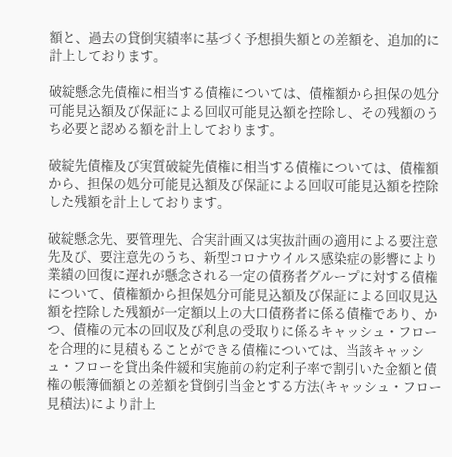額と、過去の貸倒実績率に基づく予想損失額との差額を、追加的に計上しております。

破綻懸念先債権に相当する債権については、債権額から担保の処分可能見込額及び保証による回収可能見込額を控除し、その残額のうち必要と認める額を計上しております。

破綻先債権及び実質破綻先債権に相当する債権については、債権額から、担保の処分可能見込額及び保証による回収可能見込額を控除した残額を計上しております。

破綻懸念先、要管理先、合実計画又は実抜計画の適用による要注意先及び、要注意先のうち、新型コロナウイルス感染症の影響により業績の回復に遅れが懸念される一定の債務者グループに対する債権について、債権額から担保処分可能見込額及び保証による回収見込額を控除した残額が一定額以上の大口債務者に係る債権であり、かつ、債権の元本の回収及び利息の受取りに係るキャッシュ・フローを合理的に見積もることができる債権については、当該キャッシュ・フローを貸出条件緩和実施前の約定利子率で割引いた金額と債権の帳簿価額との差額を貸倒引当金とする方法(キャッシュ・フロー見積法)により計上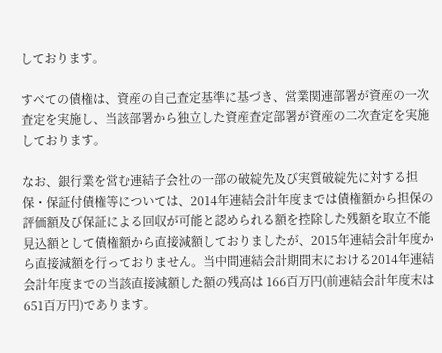しております。

すべての債権は、資産の自己査定基準に基づき、営業関連部署が資産の一次査定を実施し、当該部署から独立した資産査定部署が資産の二次査定を実施しております。

なお、銀行業を営む連結子会社の一部の破綻先及び実質破綻先に対する担保・保証付債権等については、2014年連結会計年度までは債権額から担保の評価額及び保証による回収が可能と認められる額を控除した残額を取立不能見込額として債権額から直接減額しておりましたが、2015年連結会計年度から直接減額を行っておりません。当中間連結会計期間末における2014年連結会計年度までの当該直接減額した額の残高は 166百万円(前連結会計年度末は 651百万円)であります。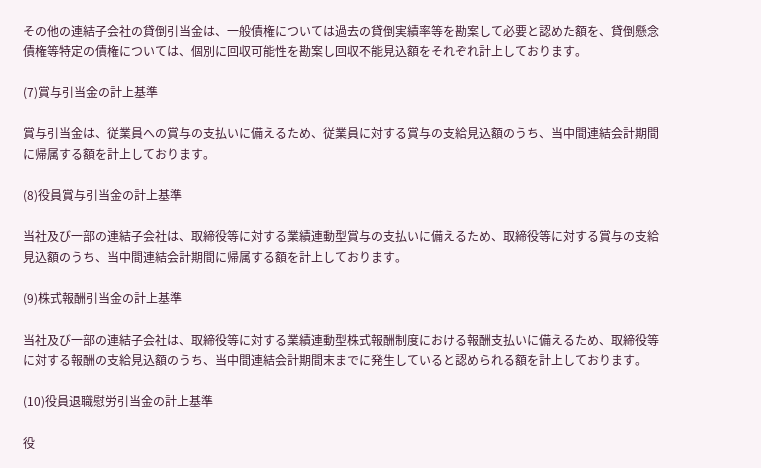その他の連結子会社の貸倒引当金は、一般債権については過去の貸倒実績率等を勘案して必要と認めた額を、貸倒懸念債権等特定の債権については、個別に回収可能性を勘案し回収不能見込額をそれぞれ計上しております。

(7)賞与引当金の計上基準

賞与引当金は、従業員への賞与の支払いに備えるため、従業員に対する賞与の支給見込額のうち、当中間連結会計期間に帰属する額を計上しております。

(8)役員賞与引当金の計上基準

当社及び一部の連結子会社は、取締役等に対する業績連動型賞与の支払いに備えるため、取締役等に対する賞与の支給見込額のうち、当中間連結会計期間に帰属する額を計上しております。

(9)株式報酬引当金の計上基準

当社及び一部の連結子会社は、取締役等に対する業績連動型株式報酬制度における報酬支払いに備えるため、取締役等に対する報酬の支給見込額のうち、当中間連結会計期間末までに発生していると認められる額を計上しております。

(10)役員退職慰労引当金の計上基準

役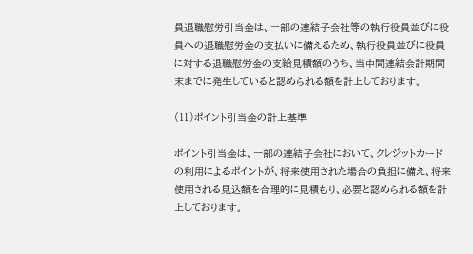員退職慰労引当金は、一部の連結子会社等の執行役員並びに役員への退職慰労金の支払いに備えるため、執行役員並びに役員に対する退職慰労金の支給見積額のうち、当中間連結会計期間末までに発生していると認められる額を計上しております。

(11)ポイント引当金の計上基準

ポイント引当金は、一部の連結子会社において、クレジットカードの利用によるポイントが、将来使用された場合の負担に備え、将来使用される見込額を合理的に見積もり、必要と認められる額を計上しております。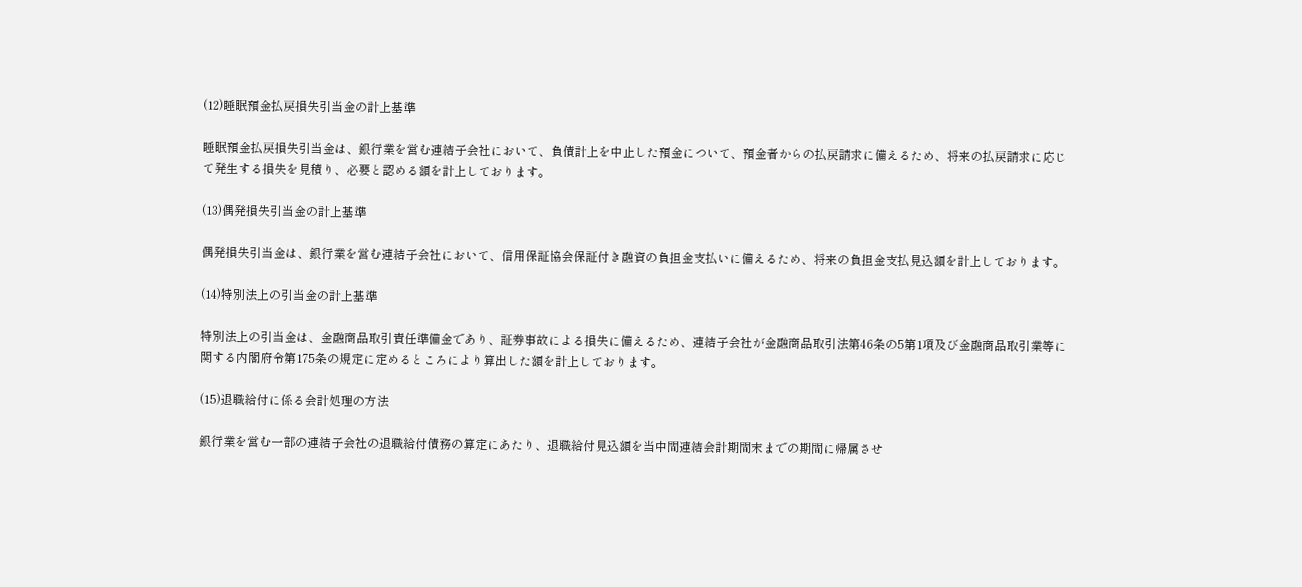(12)睡眠預金払戻損失引当金の計上基準

睡眠預金払戻損失引当金は、銀行業を営む連結子会社において、負債計上を中止した預金について、預金者からの払戻請求に備えるため、将来の払戻請求に応じて発生する損失を見積り、必要と認める額を計上しております。

(13)偶発損失引当金の計上基準

偶発損失引当金は、銀行業を営む連結子会社において、信用保証協会保証付き融資の負担金支払いに備えるため、将来の負担金支払見込額を計上しております。

(14)特別法上の引当金の計上基準

特別法上の引当金は、金融商品取引責任準備金であり、証券事故による損失に備えるため、連結子会社が金融商品取引法第46条の5第1項及び金融商品取引業等に関する内閣府令第175条の規定に定めるところにより算出した額を計上しております。

(15)退職給付に係る会計処理の方法

銀行業を営む一部の連結子会社の退職給付債務の算定にあたり、退職給付見込額を当中間連結会計期間末までの期間に帰属させ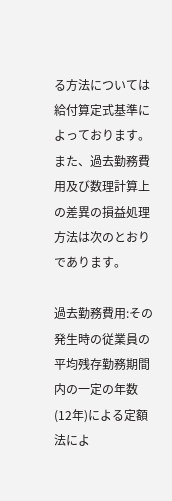る方法については給付算定式基準によっております。また、過去勤務費用及び数理計算上の差異の損益処理方法は次のとおりであります。

過去勤務費用:その発生時の従業員の平均残存勤務期間内の一定の年数(12年)による定額法によ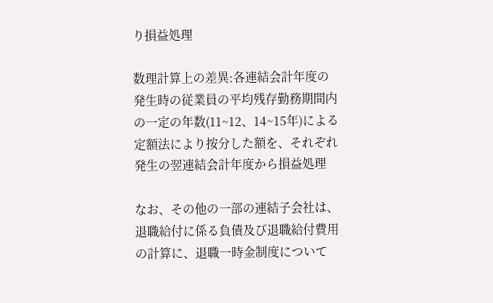り損益処理

数理計算上の差異:各連結会計年度の発生時の従業員の平均残存勤務期間内の一定の年数(11~12、14~15年)による定額法により按分した額を、それぞれ発生の翌連結会計年度から損益処理

なお、その他の一部の連結子会社は、退職給付に係る負債及び退職給付費用の計算に、退職一時金制度について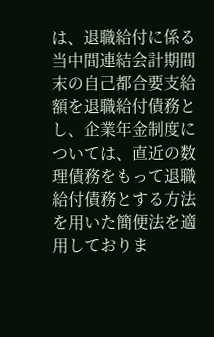は、退職給付に係る当中間連結会計期間末の自己都合要支給額を退職給付債務とし、企業年金制度については、直近の数理債務をもって退職給付債務とする方法を用いた簡便法を適用しておりま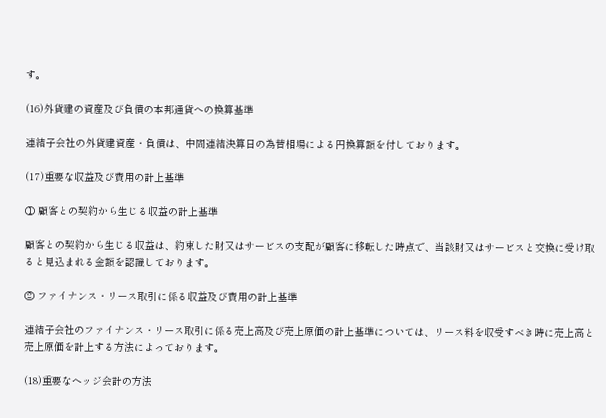す。

(16)外貨建の資産及び負債の本邦通貨への換算基準

連結子会社の外貨建資産・負債は、中間連結決算日の為替相場による円換算額を付しております。

(17)重要な収益及び費用の計上基準

① 顧客との契約から生じる収益の計上基準

顧客との契約から生じる収益は、約束した財又はサービスの支配が顧客に移転した時点で、当該財又はサービスと交換に受け取ると見込まれる金額を認識しております。

② ファイナンス・リース取引に係る収益及び費用の計上基準

連結子会社のファイナンス・リース取引に係る売上高及び売上原価の計上基準については、リース料を収受すべき時に売上高と売上原価を計上する方法によっております。

(18)重要なヘッジ会計の方法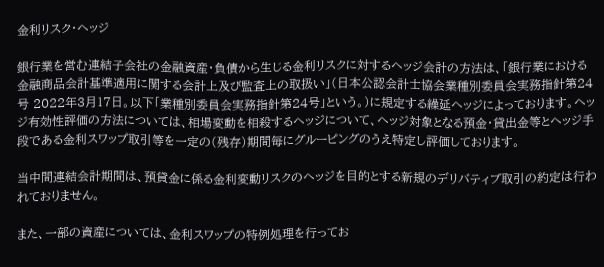金利リスク・ヘッジ

銀行業を営む連結子会社の金融資産・負債から生じる金利リスクに対するヘッジ会計の方法は、「銀行業における金融商品会計基準適用に関する会計上及び監査上の取扱い」(日本公認会計士協会業種別委員会実務指針第24号 2022年3月17日。以下「業種別委員会実務指針第24号」という。)に規定する繰延ヘッジによっております。ヘッジ有効性評価の方法については、相場変動を相殺するヘッジについて、ヘッジ対象となる預金・貸出金等とヘッジ手段である金利スワップ取引等を一定の(残存)期間毎にグルーピングのうえ特定し評価しております。

当中間連結会計期間は、預貸金に係る金利変動リスクのヘッジを目的とする新規のデリバティブ取引の約定は行われておりません。

また、一部の資産については、金利スワップの特例処理を行ってお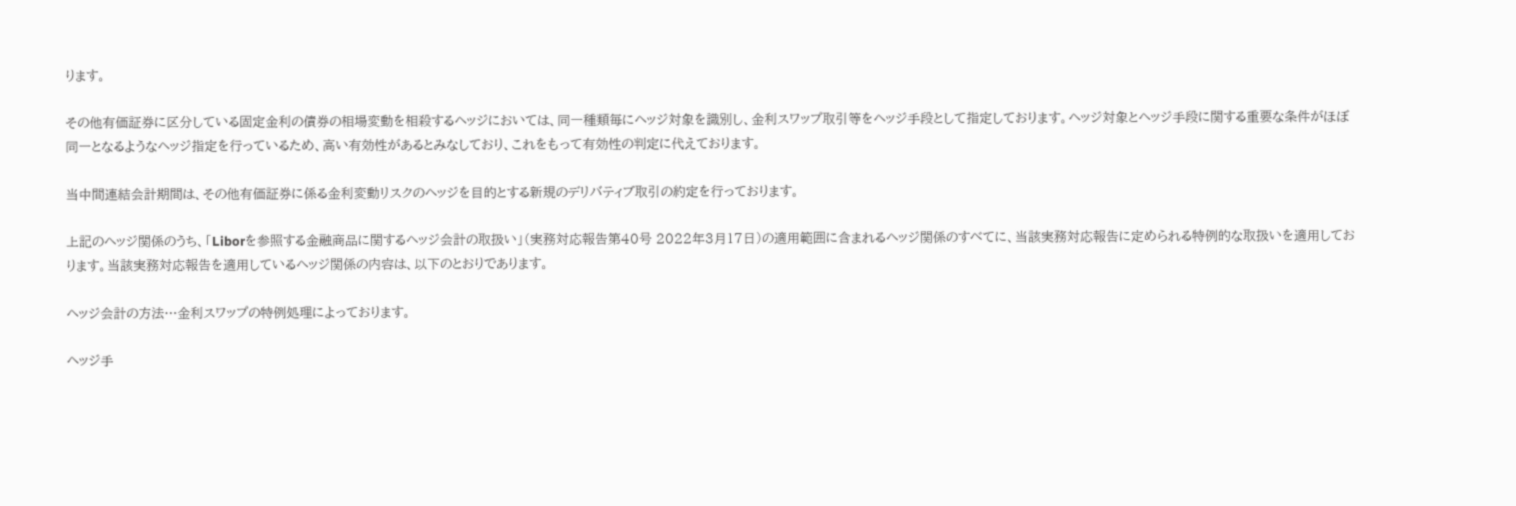ります。

その他有価証券に区分している固定金利の債券の相場変動を相殺するヘッジにおいては、同一種類毎にヘッジ対象を識別し、金利スワップ取引等をヘッジ手段として指定しております。ヘッジ対象とヘッジ手段に関する重要な条件がほぼ同一となるようなヘッジ指定を行っているため、高い有効性があるとみなしており、これをもって有効性の判定に代えております。

当中間連結会計期間は、その他有価証券に係る金利変動リスクのヘッジを目的とする新規のデリバティブ取引の約定を行っております。

上記のヘッジ関係のうち、「Liborを参照する金融商品に関するヘッジ会計の取扱い」(実務対応報告第40号 2022年3月17日)の適用範囲に含まれるヘッジ関係のすべてに、当該実務対応報告に定められる特例的な取扱いを適用しております。当該実務対応報告を適用しているヘッジ関係の内容は、以下のとおりであります。

ヘッジ会計の方法…金利スワップの特例処理によっております。

ヘッジ手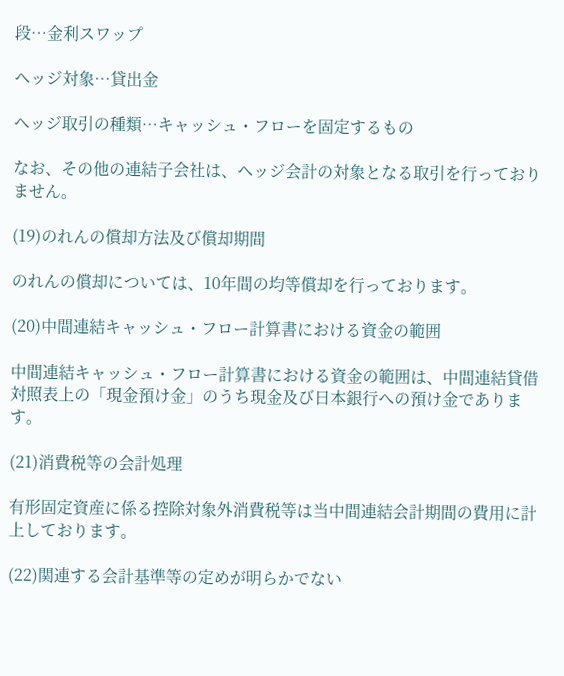段…金利スワップ

ヘッジ対象…貸出金

ヘッジ取引の種類…キャッシュ・フローを固定するもの

なお、その他の連結子会社は、ヘッジ会計の対象となる取引を行っておりません。

(19)のれんの償却方法及び償却期間

のれんの償却については、10年間の均等償却を行っております。

(20)中間連結キャッシュ・フロー計算書における資金の範囲

中間連結キャッシュ・フロー計算書における資金の範囲は、中間連結貸借対照表上の「現金預け金」のうち現金及び日本銀行への預け金であります。

(21)消費税等の会計処理

有形固定資産に係る控除対象外消費税等は当中間連結会計期間の費用に計上しております。

(22)関連する会計基準等の定めが明らかでない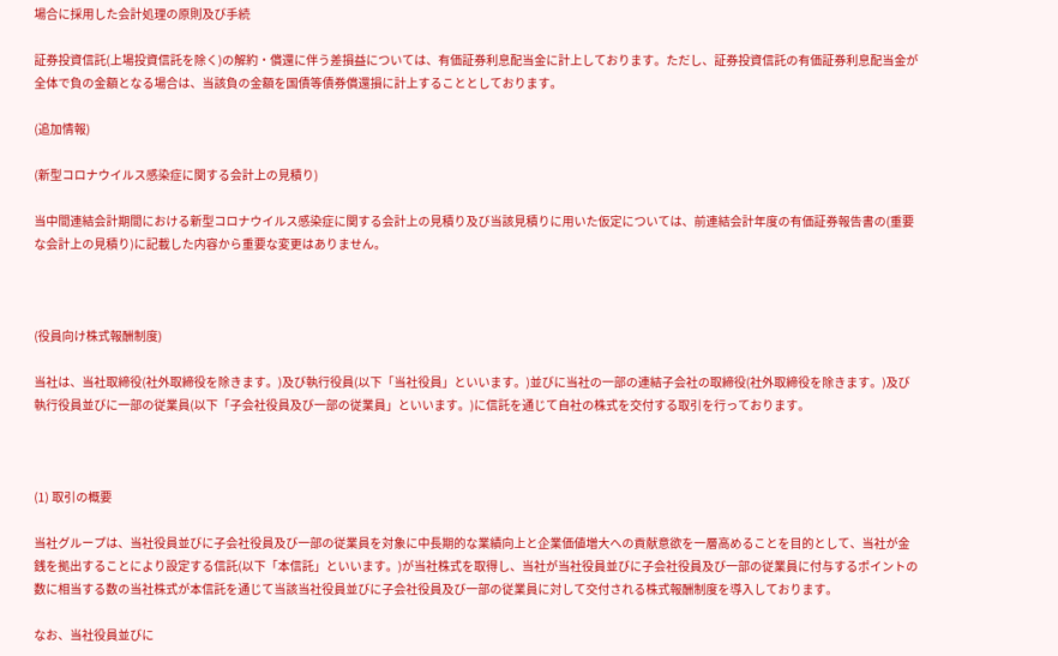場合に採用した会計処理の原則及び手続

証券投資信託(上場投資信託を除く)の解約・償還に伴う差損益については、有価証券利息配当金に計上しております。ただし、証券投資信託の有価証券利息配当金が全体で負の金額となる場合は、当該負の金額を国債等債券償還損に計上することとしております。

(追加情報)

(新型コロナウイルス感染症に関する会計上の見積り)

当中間連結会計期間における新型コロナウイルス感染症に関する会計上の見積り及び当該見積りに用いた仮定については、前連結会計年度の有価証券報告書の(重要な会計上の見積り)に記載した内容から重要な変更はありません。



(役員向け株式報酬制度)

当社は、当社取締役(社外取締役を除きます。)及び執行役員(以下「当社役員」といいます。)並びに当社の一部の連結子会社の取締役(社外取締役を除きます。)及び執行役員並びに一部の従業員(以下「子会社役員及び一部の従業員」といいます。)に信託を通じて自社の株式を交付する取引を行っております。



(1) 取引の概要

当社グループは、当社役員並びに子会社役員及び一部の従業員を対象に中長期的な業績向上と企業価値増大への貢献意欲を一層高めることを目的として、当社が金銭を拠出することにより設定する信託(以下「本信託」といいます。)が当社株式を取得し、当社が当社役員並びに子会社役員及び一部の従業員に付与するポイントの数に相当する数の当社株式が本信託を通じて当該当社役員並びに子会社役員及び一部の従業員に対して交付される株式報酬制度を導入しております。

なお、当社役員並びに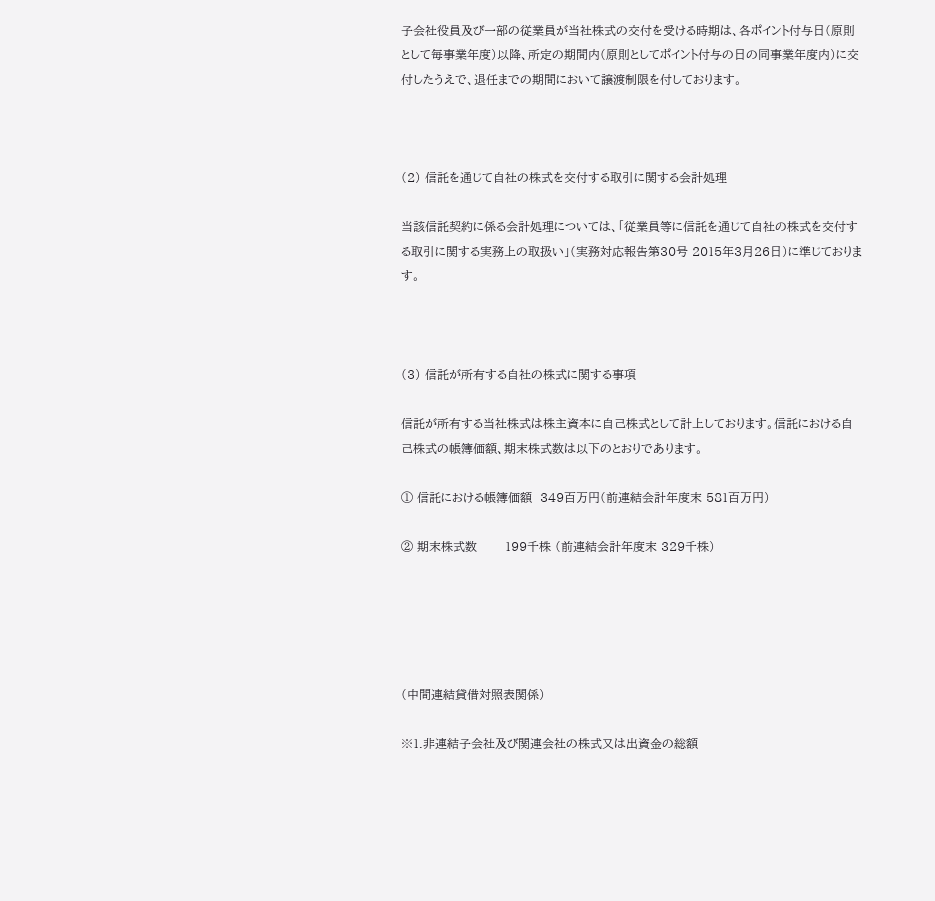子会社役員及び一部の従業員が当社株式の交付を受ける時期は、各ポイント付与日(原則として毎事業年度)以降、所定の期間内(原則としてポイント付与の日の同事業年度内)に交付したうえで、退任までの期間において譲渡制限を付しております。



(2) 信託を通じて自社の株式を交付する取引に関する会計処理

当該信託契約に係る会計処理については、「従業員等に信託を通じて自社の株式を交付する取引に関する実務上の取扱い」(実務対応報告第30号 2015年3月26日)に準じております。



(3) 信託が所有する自社の株式に関する事項

信託が所有する当社株式は株主資本に自己株式として計上しております。信託における自己株式の帳簿価額、期末株式数は以下のとおりであります。

① 信託における帳簿価額  349百万円(前連結会計年度末 581百万円)

② 期末株式数       199千株 (前連結会計年度末 329千株)





(中間連結貸借対照表関係)

※1.非連結子会社及び関連会社の株式又は出資金の総額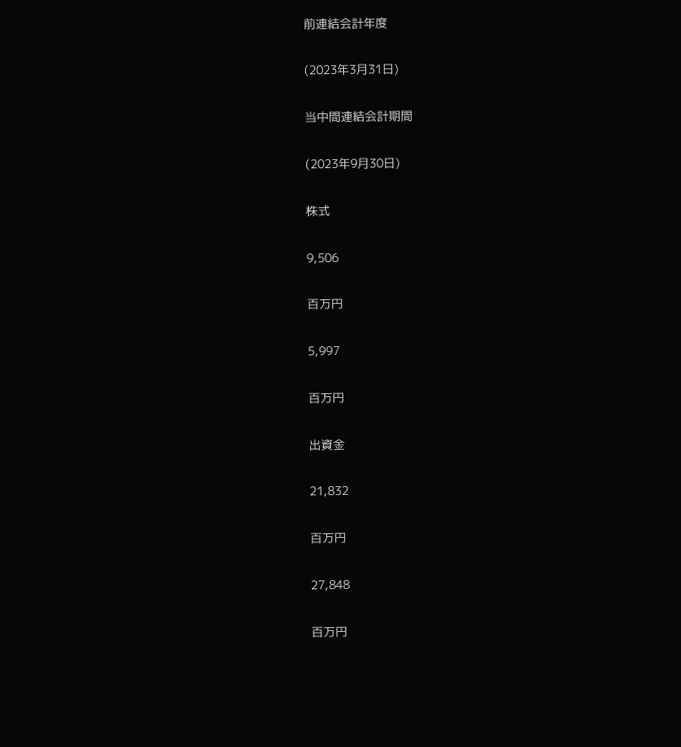前連結会計年度

(2023年3月31日)

当中間連結会計期間

(2023年9月30日)

株式

9,506

百万円

5,997

百万円

出資金

21,832

百万円

27,848

百万円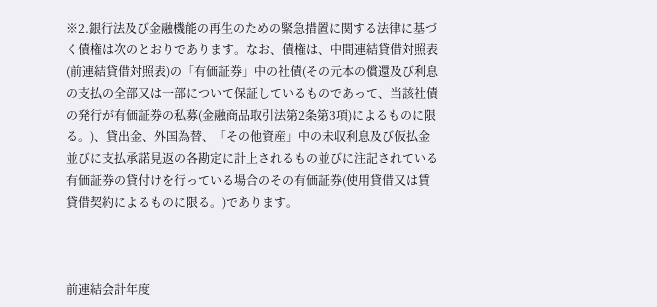※2.銀行法及び金融機能の再生のための緊急措置に関する法律に基づく債権は次のとおりであります。なお、債権は、中間連結貸借対照表(前連結貸借対照表)の「有価証券」中の社債(その元本の償還及び利息の支払の全部又は一部について保証しているものであって、当該社債の発行が有価証券の私募(金融商品取引法第2条第3項)によるものに限る。)、貸出金、外国為替、「その他資産」中の未収利息及び仮払金並びに支払承諾見返の各勘定に計上されるもの並びに注記されている有価証券の貸付けを行っている場合のその有価証券(使用貸借又は賃貸借契約によるものに限る。)であります。



前連結会計年度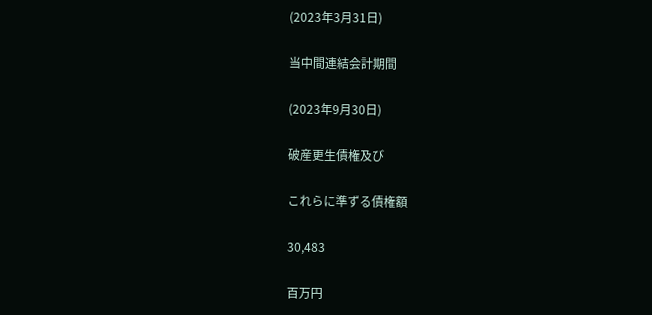(2023年3月31日)

当中間連結会計期間

(2023年9月30日)

破産更生債権及び

これらに準ずる債権額

30,483

百万円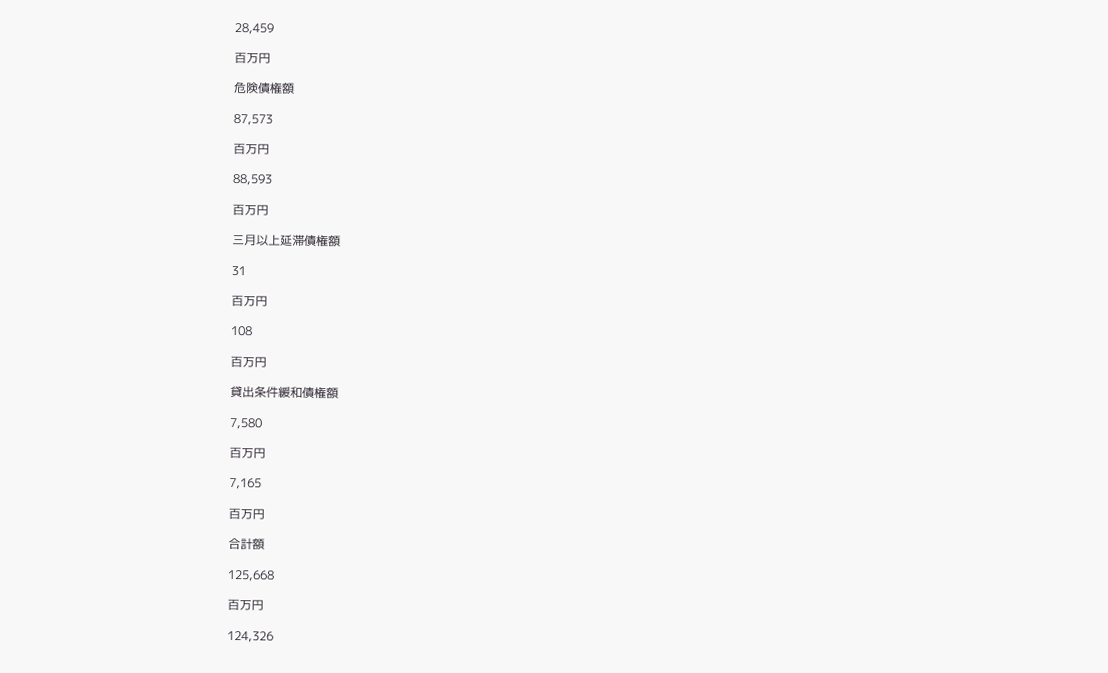28,459

百万円

危険債権額

87,573

百万円

88,593

百万円

三月以上延滞債権額

31

百万円

108

百万円

貸出条件緩和債権額

7,580

百万円

7,165

百万円

合計額

125,668

百万円

124,326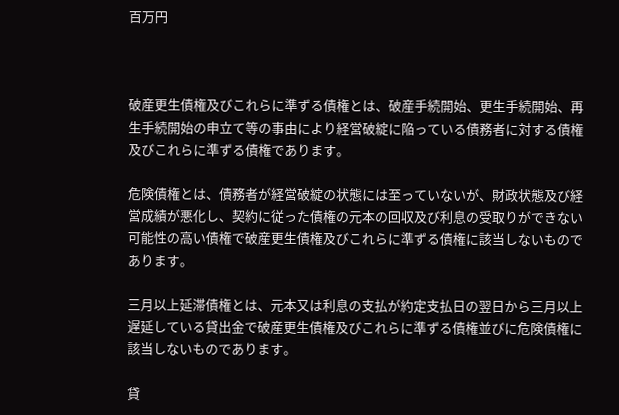百万円



破産更生債権及びこれらに準ずる債権とは、破産手続開始、更生手続開始、再生手続開始の申立て等の事由により経営破綻に陥っている債務者に対する債権及びこれらに準ずる債権であります。

危険債権とは、債務者が経営破綻の状態には至っていないが、財政状態及び経営成績が悪化し、契約に従った債権の元本の回収及び利息の受取りができない可能性の高い債権で破産更生債権及びこれらに準ずる債権に該当しないものであります。

三月以上延滞債権とは、元本又は利息の支払が約定支払日の翌日から三月以上遅延している貸出金で破産更生債権及びこれらに準ずる債権並びに危険債権に該当しないものであります。

貸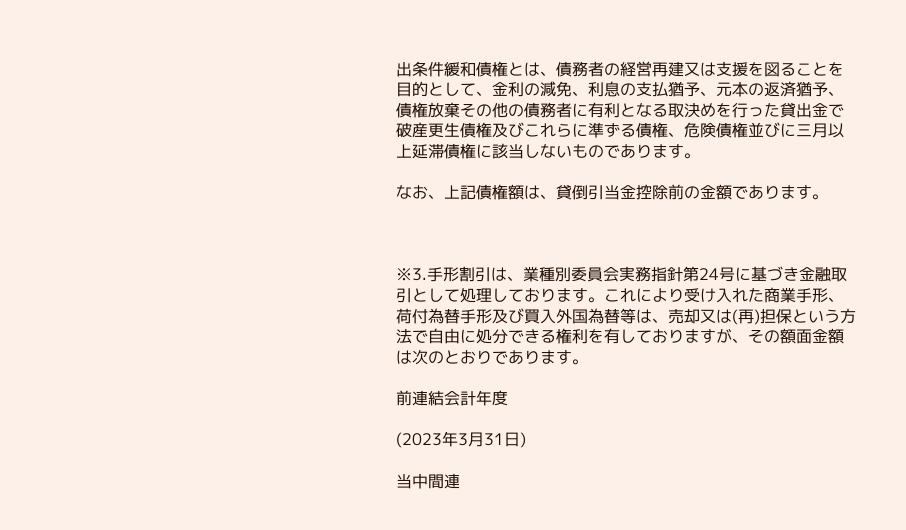出条件緩和債権とは、債務者の経営再建又は支援を図ることを目的として、金利の減免、利息の支払猶予、元本の返済猶予、債権放棄その他の債務者に有利となる取決めを行った貸出金で破産更生債権及びこれらに準ずる債権、危険債権並びに三月以上延滞債権に該当しないものであります。

なお、上記債権額は、貸倒引当金控除前の金額であります。



※3.手形割引は、業種別委員会実務指針第24号に基づき金融取引として処理しております。これにより受け入れた商業手形、荷付為替手形及び買入外国為替等は、売却又は(再)担保という方法で自由に処分できる権利を有しておりますが、その額面金額は次のとおりであります。

前連結会計年度

(2023年3月31日)

当中間連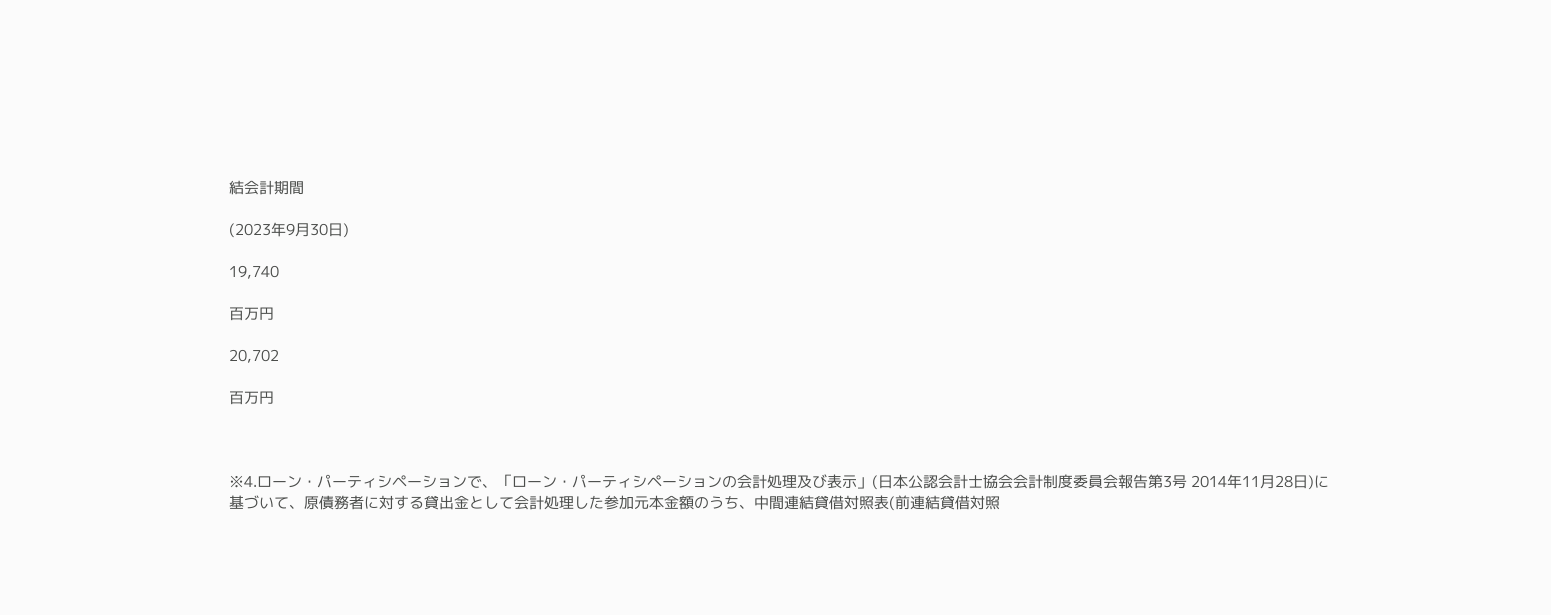結会計期間

(2023年9月30日)

19,740

百万円

20,702

百万円



※4.ローン・パーティシペーションで、「ローン・パーティシペーションの会計処理及び表示」(日本公認会計士協会会計制度委員会報告第3号 2014年11月28日)に基づいて、原債務者に対する貸出金として会計処理した参加元本金額のうち、中間連結貸借対照表(前連結貸借対照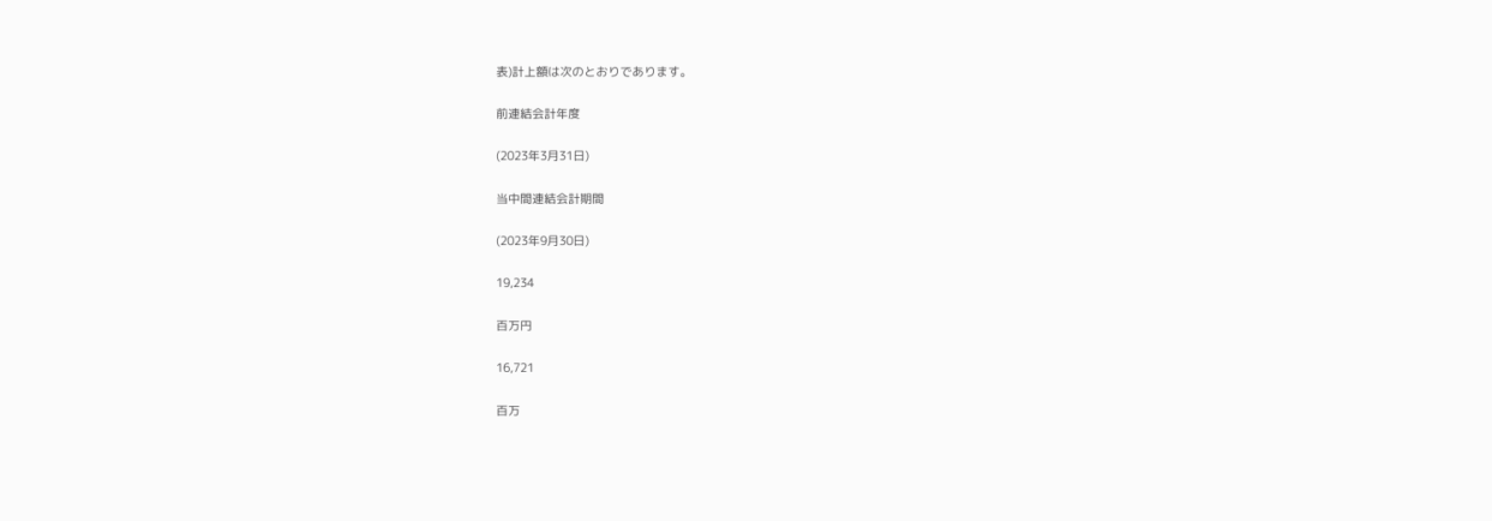表)計上額は次のとおりであります。

前連結会計年度

(2023年3月31日)

当中間連結会計期間

(2023年9月30日)

19,234

百万円

16,721

百万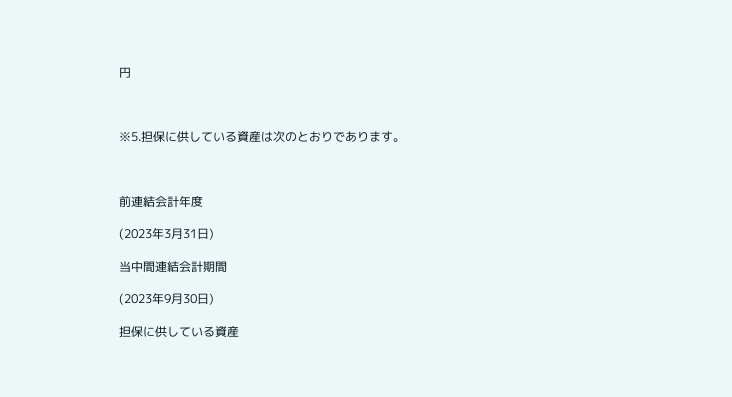円



※5.担保に供している資産は次のとおりであります。



前連結会計年度

(2023年3月31日)

当中間連結会計期間

(2023年9月30日)

担保に供している資産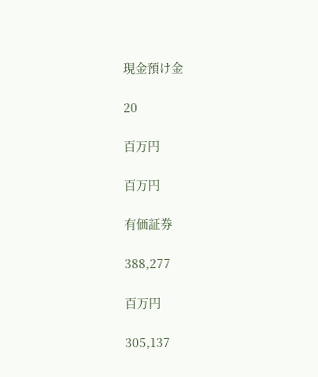現金預け金

20

百万円

百万円

有価証券

388,277

百万円

305,137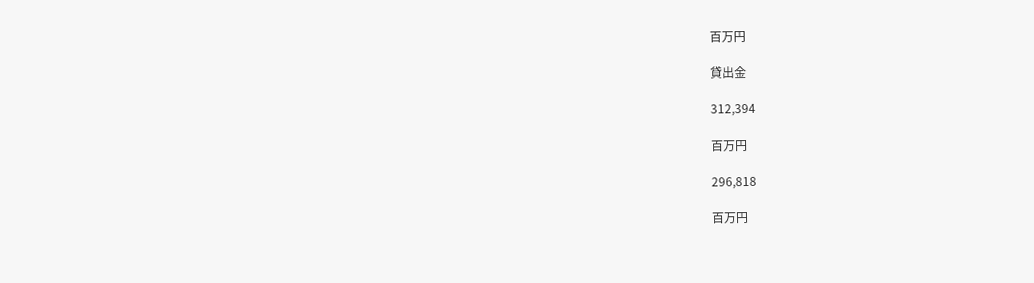百万円

貸出金

312,394

百万円

296,818

百万円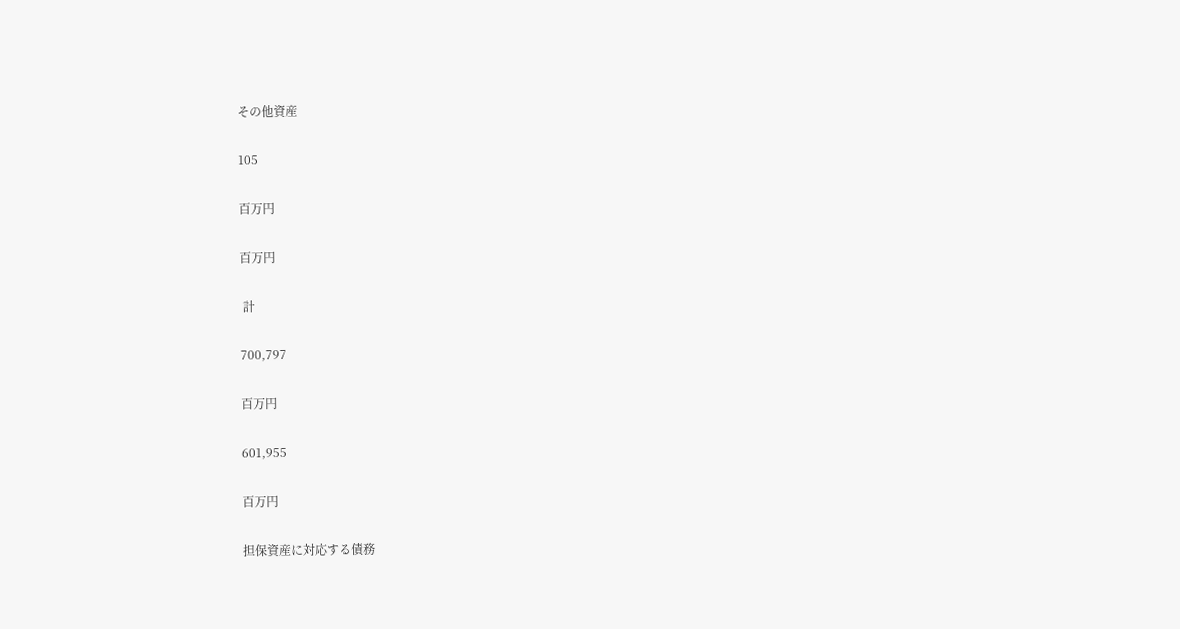その他資産

105

百万円

百万円

 計

700,797

百万円

601,955

百万円

担保資産に対応する債務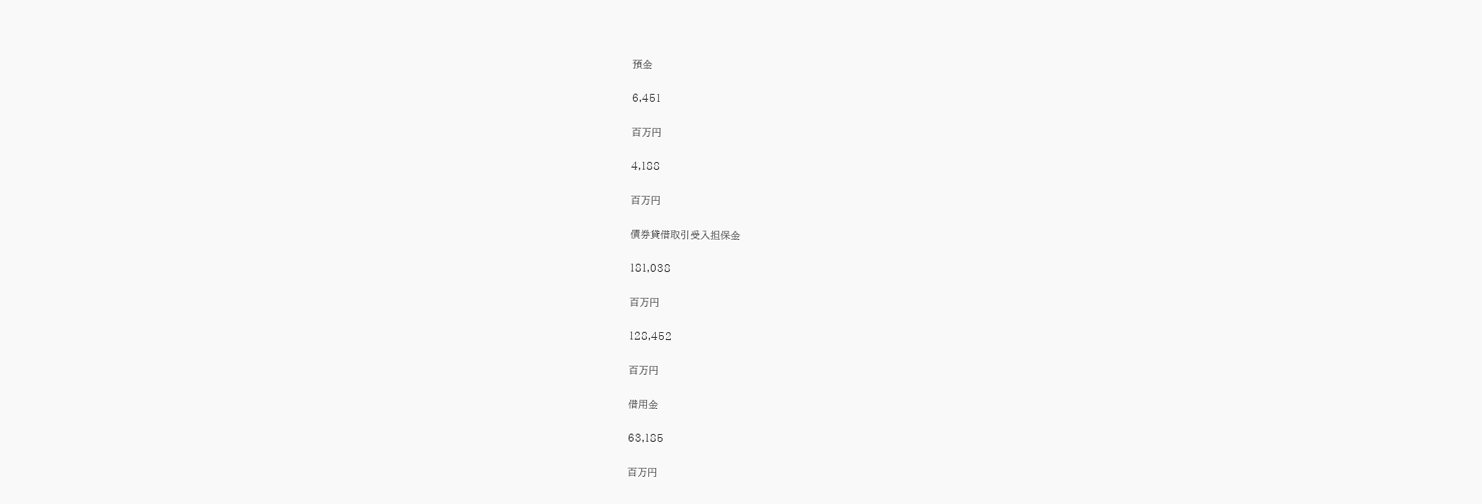預金

6,451

百万円

4,188

百万円

債券貸借取引受入担保金

181,038

百万円

128,452

百万円

借用金

63,185

百万円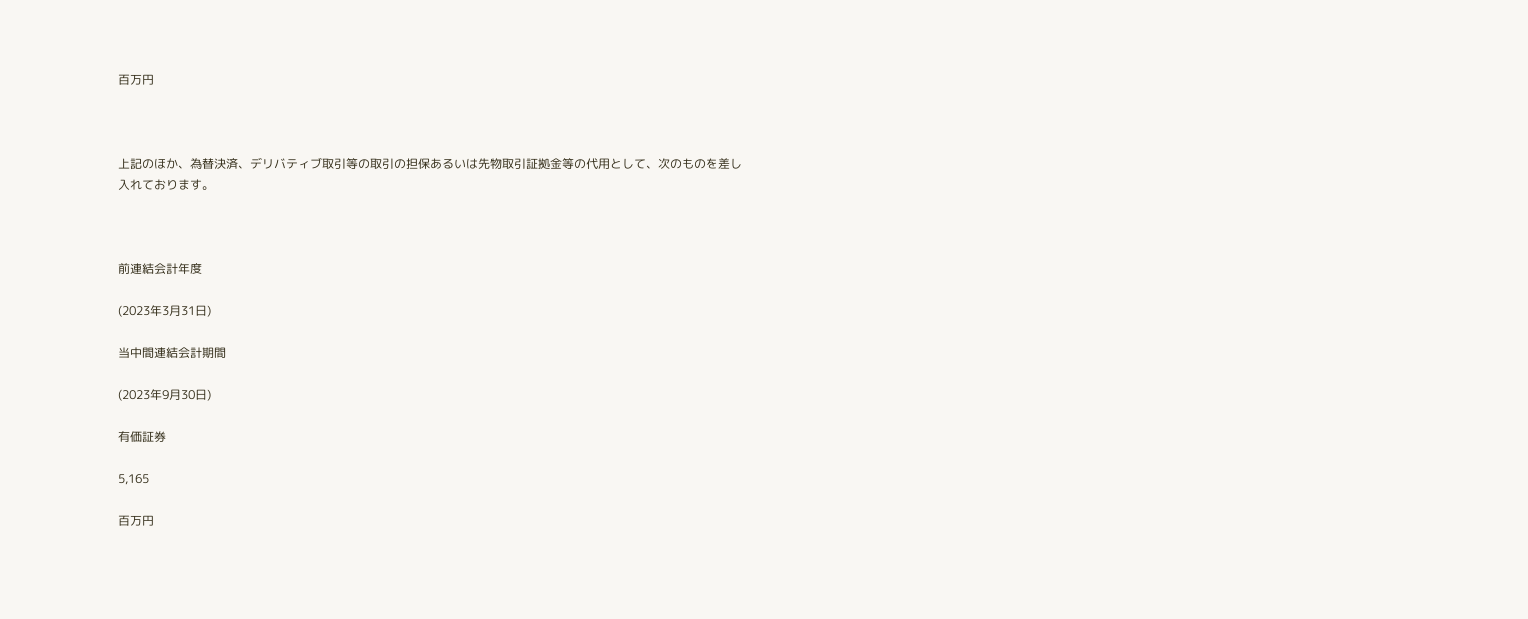百万円



上記のほか、為替決済、デリバティブ取引等の取引の担保あるいは先物取引証拠金等の代用として、次のものを差し入れております。



前連結会計年度

(2023年3月31日)

当中間連結会計期間

(2023年9月30日)

有価証券

5,165

百万円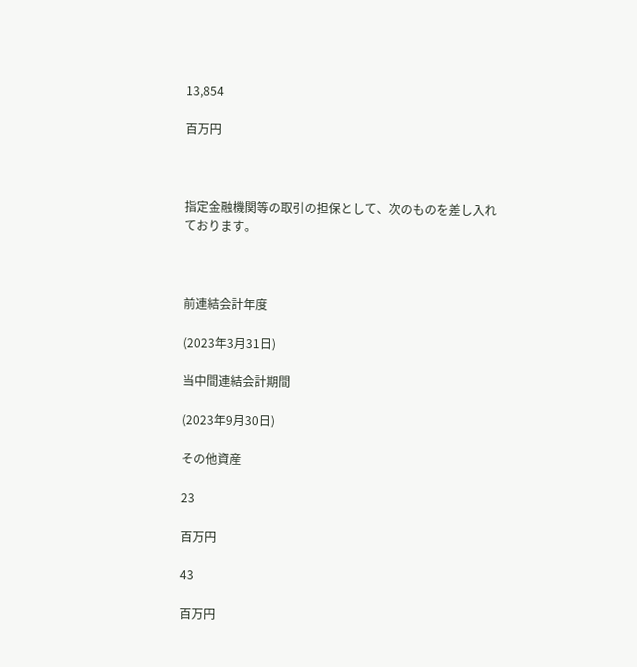13,854

百万円



指定金融機関等の取引の担保として、次のものを差し入れております。



前連結会計年度

(2023年3月31日)

当中間連結会計期間

(2023年9月30日)

その他資産

23

百万円

43

百万円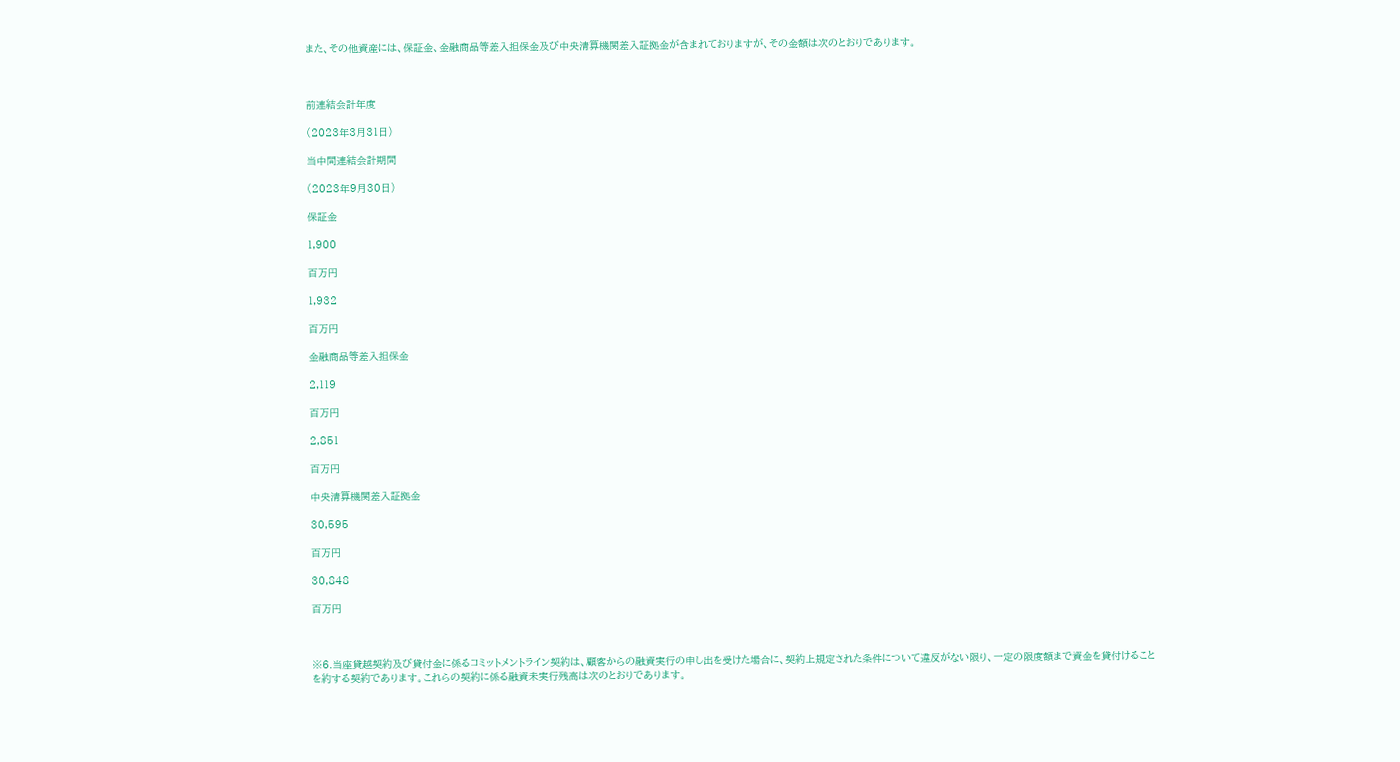また、その他資産には、保証金、金融商品等差入担保金及び中央清算機関差入証拠金が含まれておりますが、その金額は次のとおりであります。



前連結会計年度

(2023年3月31日)

当中間連結会計期間

(2023年9月30日)

保証金

1,900

百万円

1,932

百万円

金融商品等差入担保金

2,119

百万円

2,851

百万円

中央清算機関差入証拠金

30,595

百万円

30,848

百万円



※6.当座貸越契約及び貸付金に係るコミットメントライン契約は、顧客からの融資実行の申し出を受けた場合に、契約上規定された条件について違反がない限り、一定の限度額まで資金を貸付けることを約する契約であります。これらの契約に係る融資未実行残高は次のとおりであります。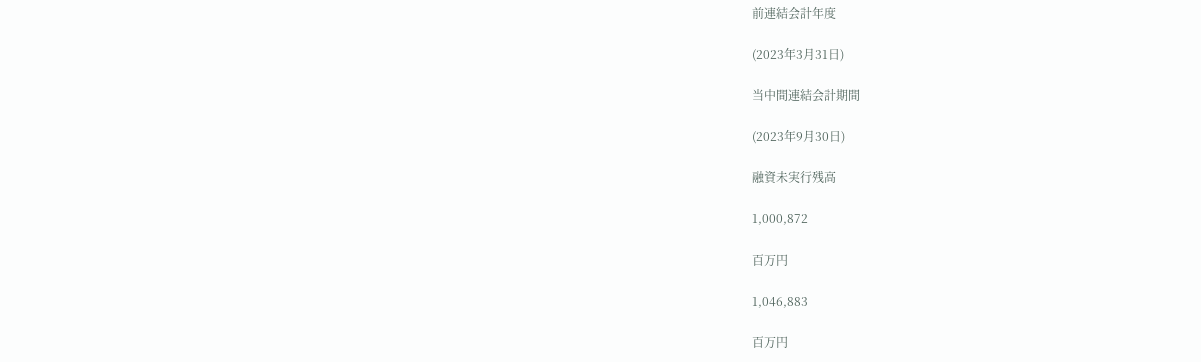前連結会計年度

(2023年3月31日)

当中間連結会計期間

(2023年9月30日)

融資未実行残高

1,000,872

百万円

1,046,883

百万円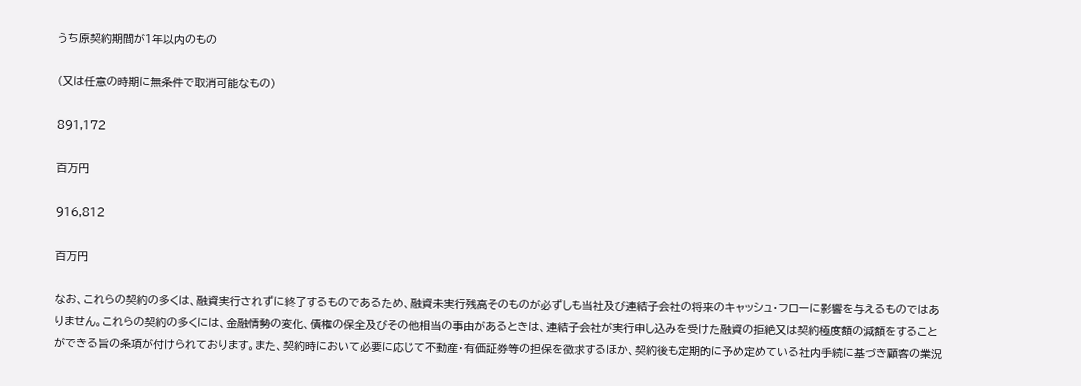うち原契約期間が1年以内のもの

(又は任意の時期に無条件で取消可能なもの)

891,172

百万円

916,812

百万円

なお、これらの契約の多くは、融資実行されずに終了するものであるため、融資未実行残高そのものが必ずしも当社及び連結子会社の将来のキャッシュ・フローに影響を与えるものではありません。これらの契約の多くには、金融情勢の変化、債権の保全及びその他相当の事由があるときは、連結子会社が実行申し込みを受けた融資の拒絶又は契約極度額の減額をすることができる旨の条項が付けられております。また、契約時において必要に応じて不動産・有価証券等の担保を徴求するほか、契約後も定期的に予め定めている社内手続に基づき顧客の業況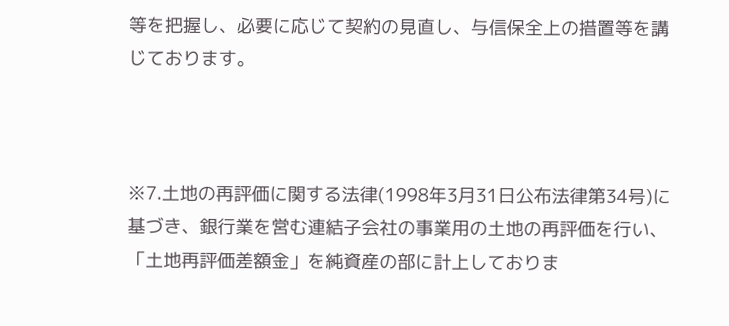等を把握し、必要に応じて契約の見直し、与信保全上の措置等を講じております。



※7.土地の再評価に関する法律(1998年3月31日公布法律第34号)に基づき、銀行業を営む連結子会社の事業用の土地の再評価を行い、「土地再評価差額金」を純資産の部に計上しておりま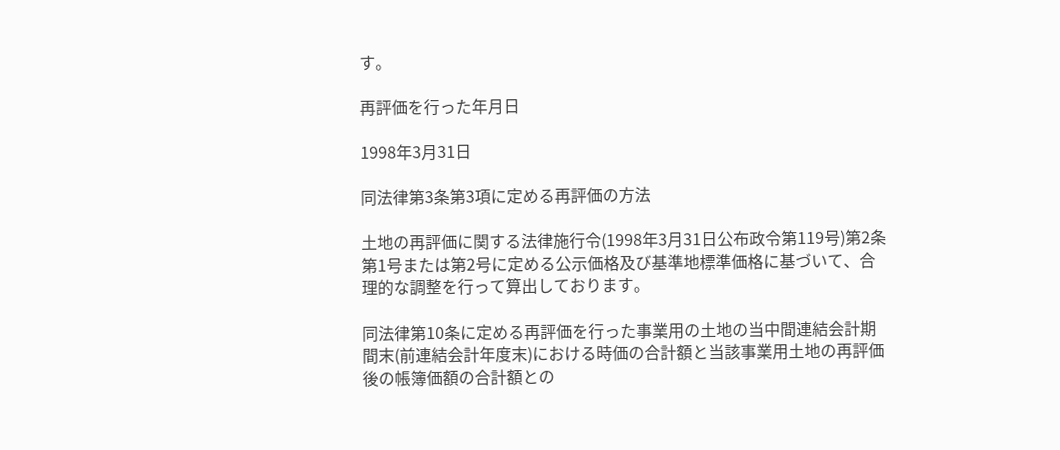す。

再評価を行った年月日

1998年3月31日

同法律第3条第3項に定める再評価の方法

土地の再評価に関する法律施行令(1998年3月31日公布政令第119号)第2条第1号または第2号に定める公示価格及び基準地標準価格に基づいて、合理的な調整を行って算出しております。

同法律第10条に定める再評価を行った事業用の土地の当中間連結会計期間末(前連結会計年度末)における時価の合計額と当該事業用土地の再評価後の帳簿価額の合計額との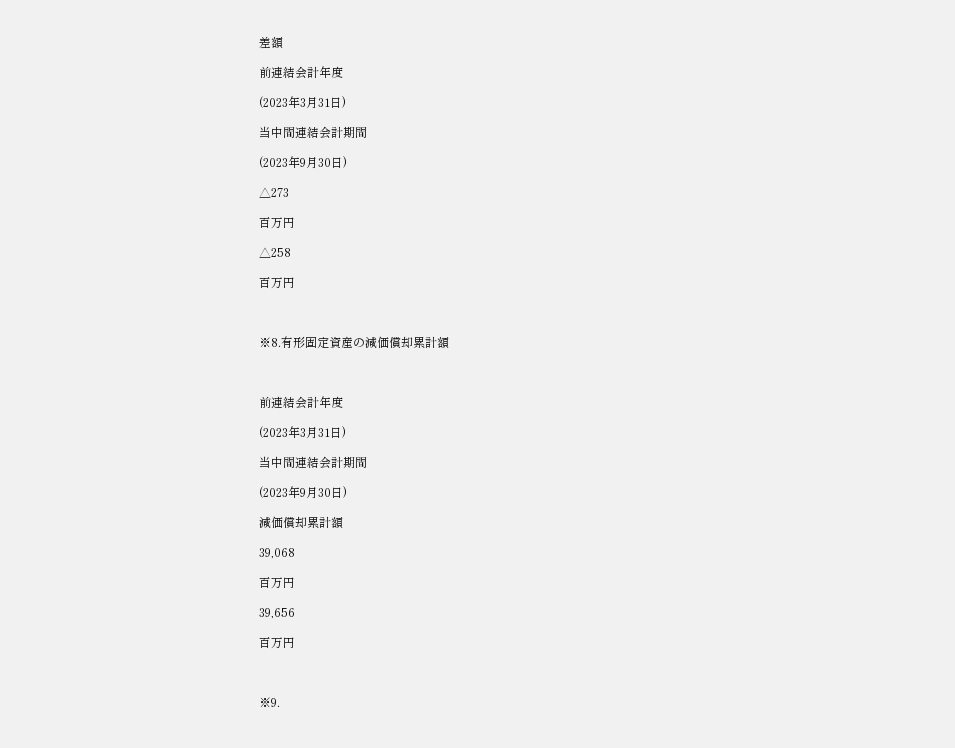差額

前連結会計年度

(2023年3月31日)

当中間連結会計期間

(2023年9月30日)

△273

百万円

△258

百万円



※8.有形固定資産の減価償却累計額



前連結会計年度

(2023年3月31日)

当中間連結会計期間

(2023年9月30日)

減価償却累計額

39,068

百万円

39,656

百万円



※9.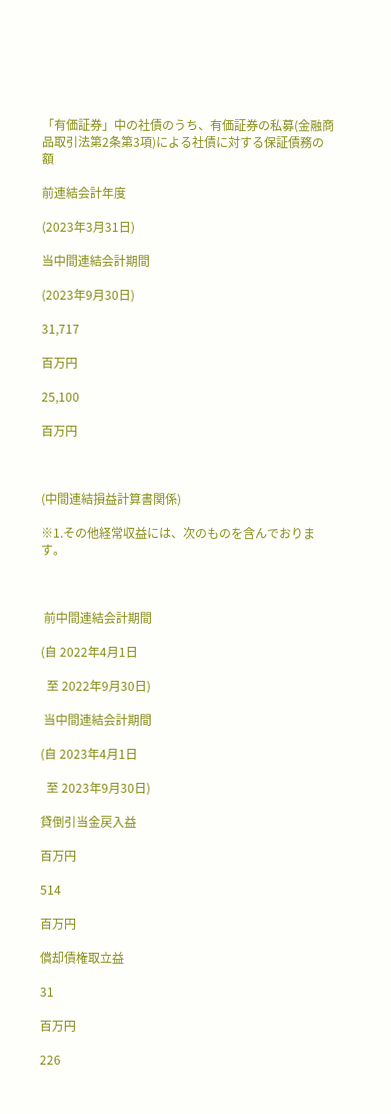「有価証券」中の社債のうち、有価証券の私募(金融商品取引法第2条第3項)による社債に対する保証債務の額

前連結会計年度

(2023年3月31日)

当中間連結会計期間

(2023年9月30日)

31,717

百万円

25,100

百万円



(中間連結損益計算書関係)

※1.その他経常収益には、次のものを含んでおります。



 前中間連結会計期間

(自 2022年4月1日

  至 2022年9月30日)

 当中間連結会計期間

(自 2023年4月1日

  至 2023年9月30日)

貸倒引当金戻入益

百万円

514

百万円

償却債権取立益

31

百万円

226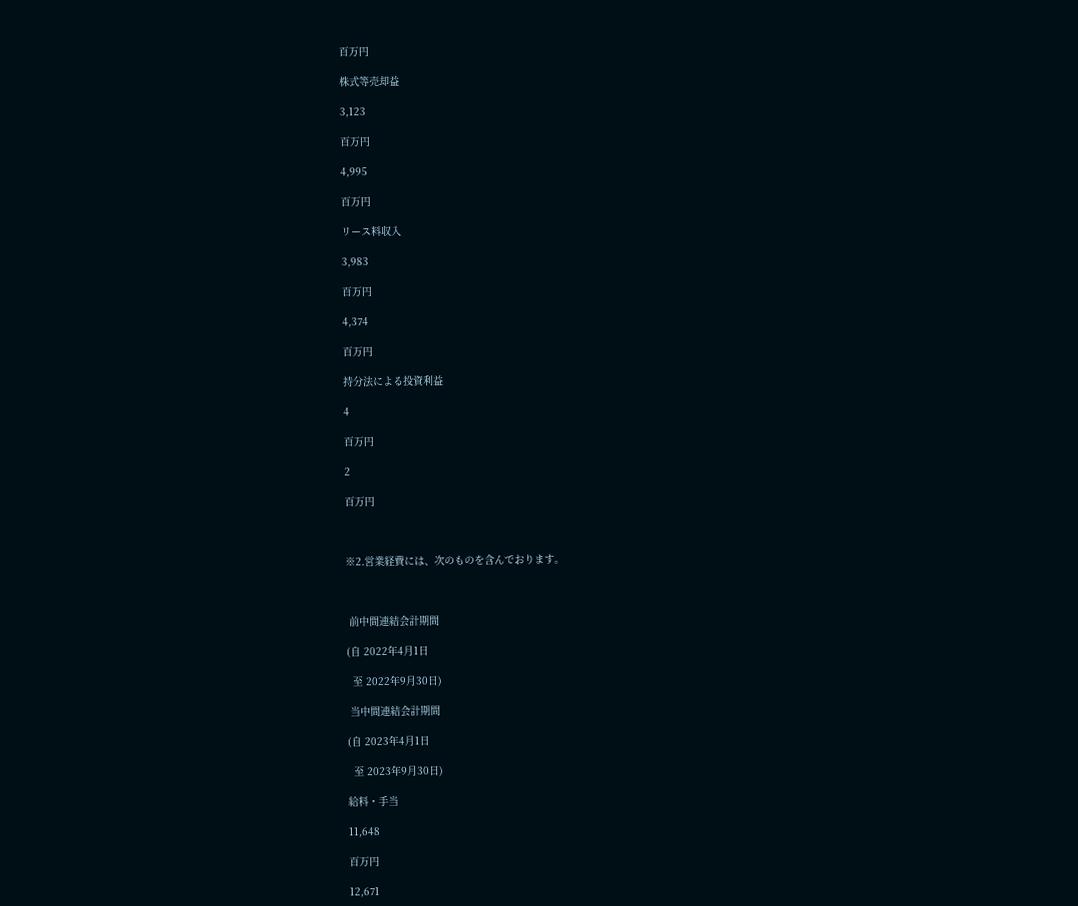百万円

株式等売却益

3,123

百万円

4,995

百万円

リース料収入

3,983

百万円

4,374

百万円

持分法による投資利益

4

百万円

2

百万円



※2.営業経費には、次のものを含んでおります。



 前中間連結会計期間

(自 2022年4月1日

  至 2022年9月30日)

 当中間連結会計期間

(自 2023年4月1日

  至 2023年9月30日)

給料・手当

11,648

百万円

12,671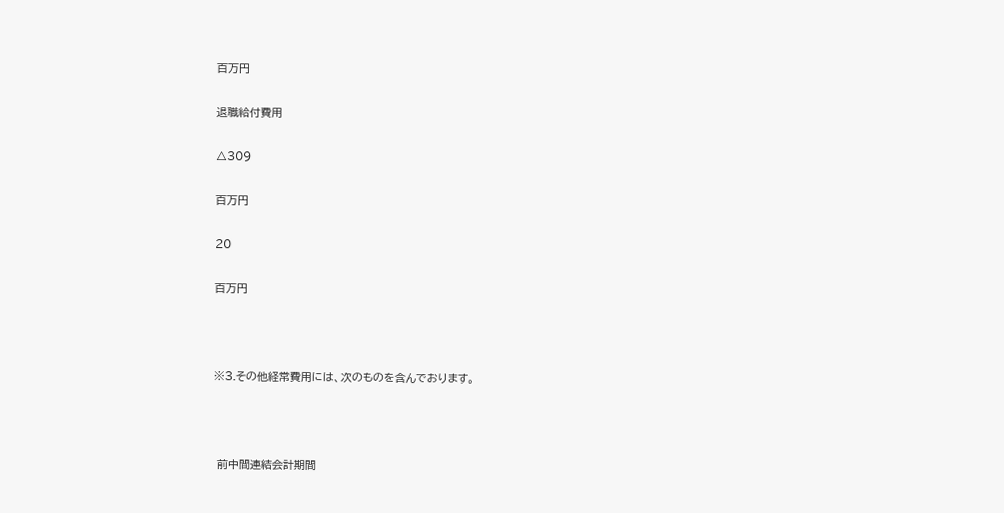百万円

退職給付費用

△309

百万円

20

百万円



※3.その他経常費用には、次のものを含んでおります。



 前中間連結会計期間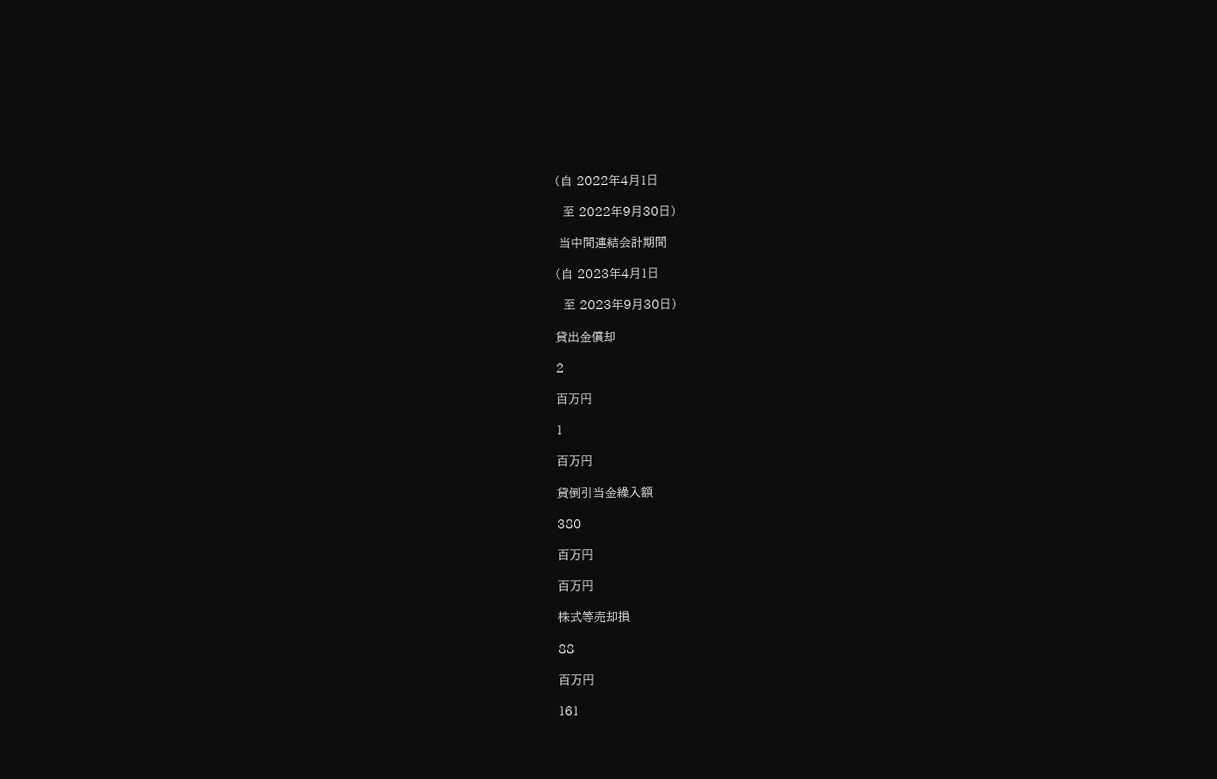(自 2022年4月1日

  至 2022年9月30日)

 当中間連結会計期間

(自 2023年4月1日

  至 2023年9月30日)

貸出金償却

2

百万円

1

百万円

貸倒引当金繰入額

380

百万円

百万円

株式等売却損

88

百万円

161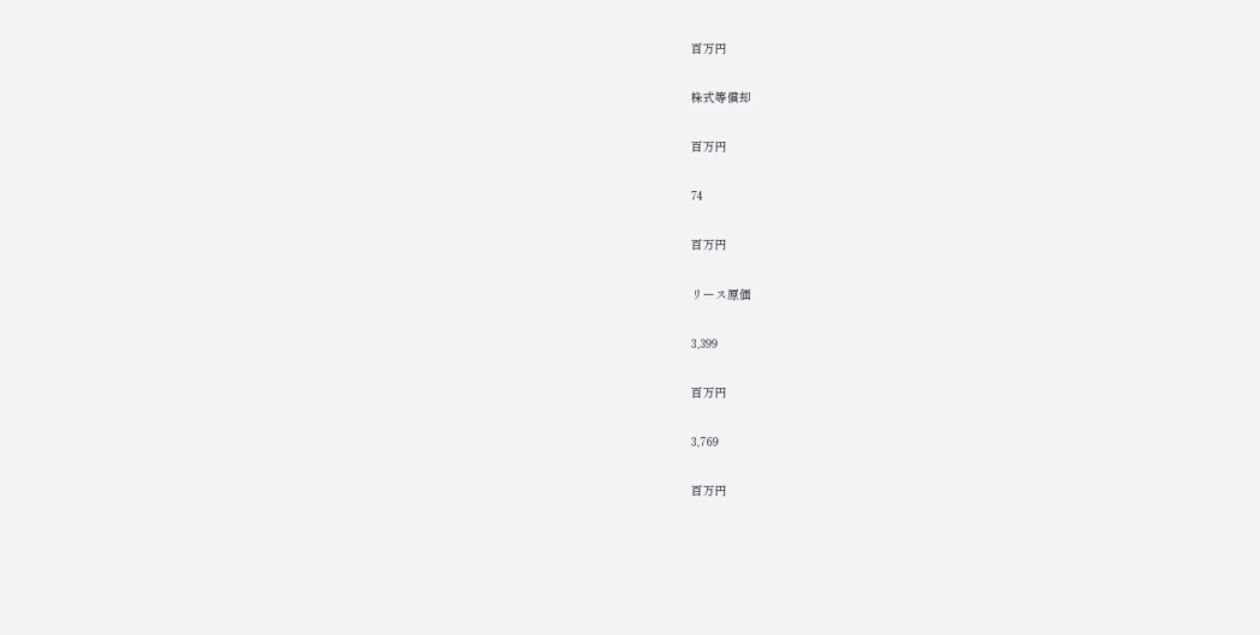百万円

株式等償却

百万円

74

百万円

リース原価

3,399

百万円

3,769

百万円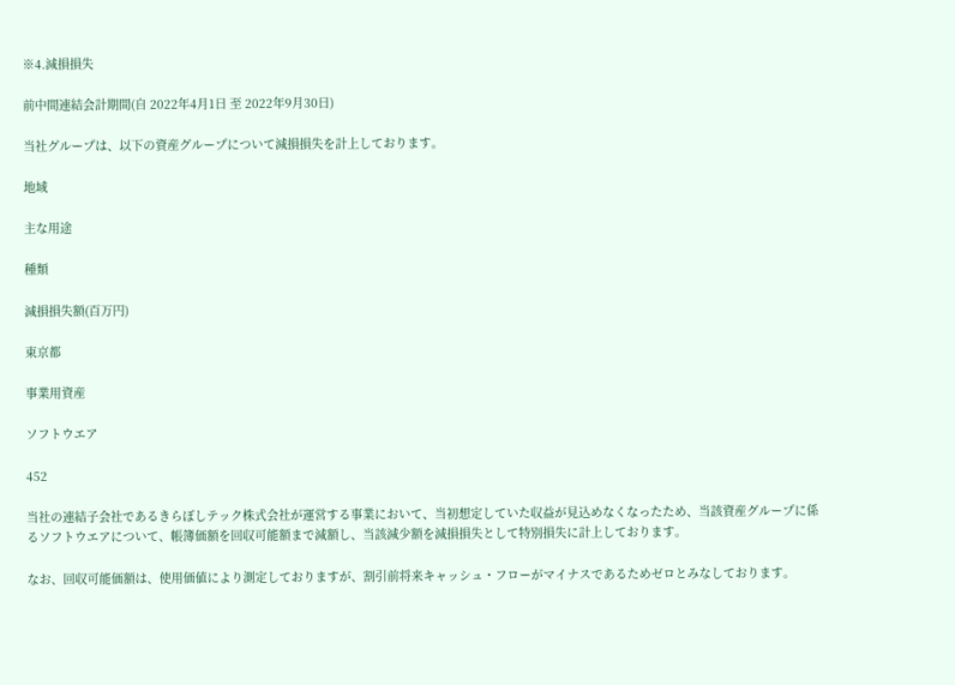※4.減損損失

前中間連結会計期間(自 2022年4月1日 至 2022年9月30日)

当社グループは、以下の資産グループについて減損損失を計上しております。

地域

主な用途

種類

減損損失額(百万円)

東京都

事業用資産

ソフトウエア

452

当社の連結子会社であるきらぼしテック株式会社が運営する事業において、当初想定していた収益が見込めなくなったため、当該資産グループに係るソフトウエアについて、帳簿価額を回収可能額まで減額し、当該減少額を減損損失として特別損失に計上しております。

なお、回収可能価額は、使用価値により測定しておりますが、割引前将来キャッシュ・フローがマイナスであるためゼロとみなしております。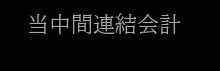当中間連結会計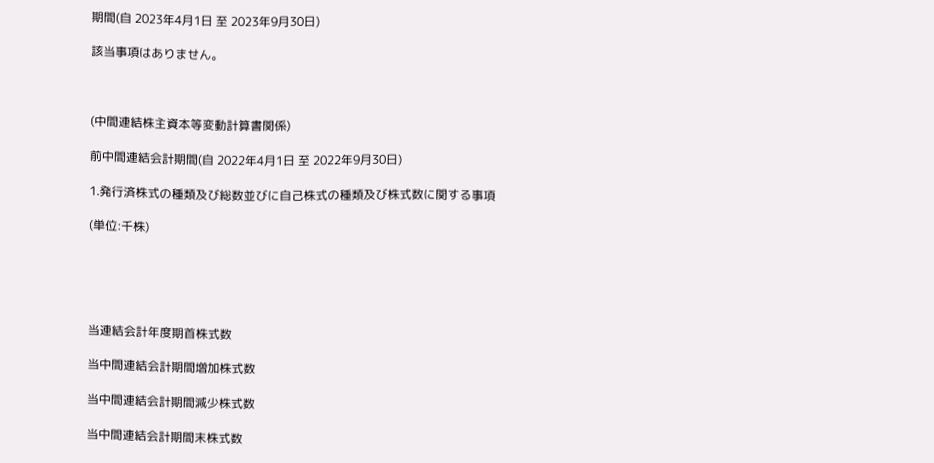期間(自 2023年4月1日 至 2023年9月30日)

該当事項はありません。



(中間連結株主資本等変動計算書関係)

前中間連結会計期間(自 2022年4月1日 至 2022年9月30日)

1.発行済株式の種類及び総数並びに自己株式の種類及び株式数に関する事項

(単位:千株)





当連結会計年度期首株式数

当中間連結会計期間増加株式数

当中間連結会計期間減少株式数

当中間連結会計期間末株式数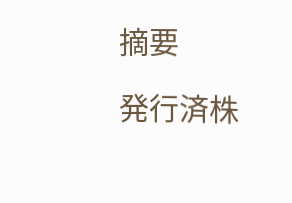摘要

発行済株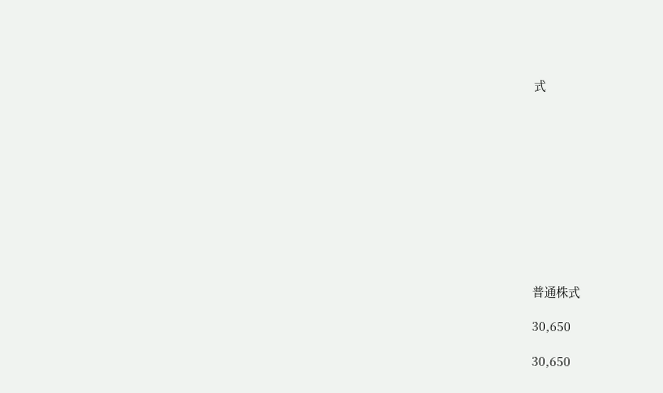式











普通株式

30,650

30,650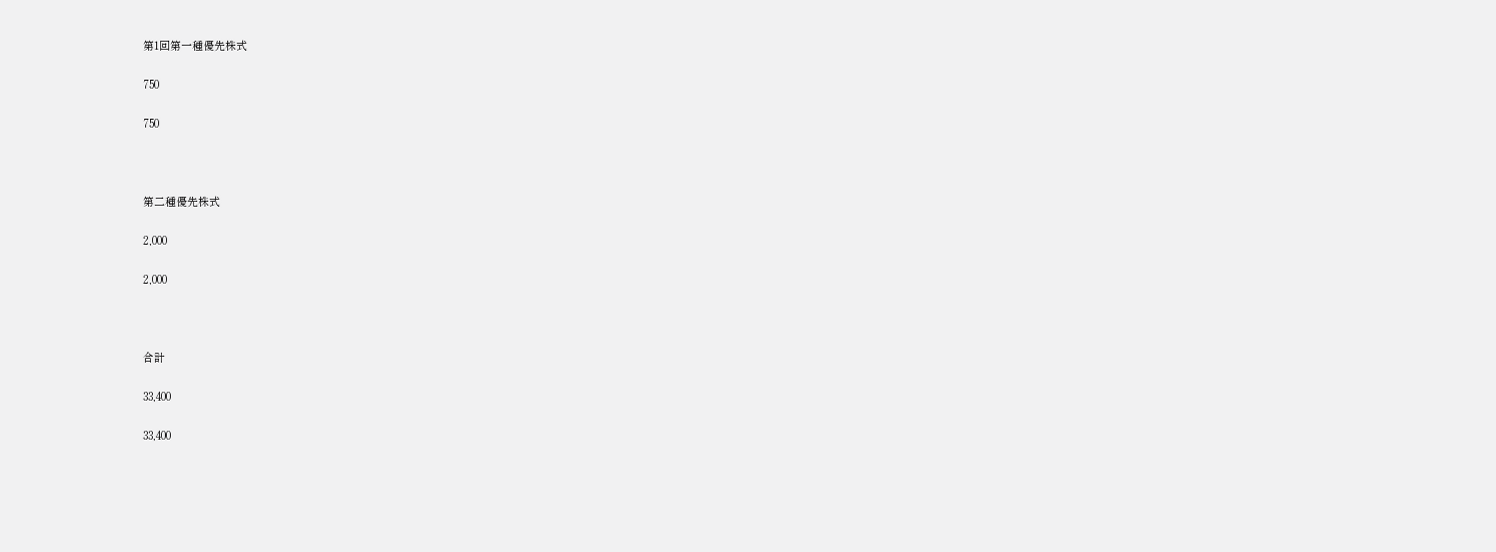第1回第一種優先株式

750

750



第二種優先株式

2,000

2,000



合計

33,400

33,400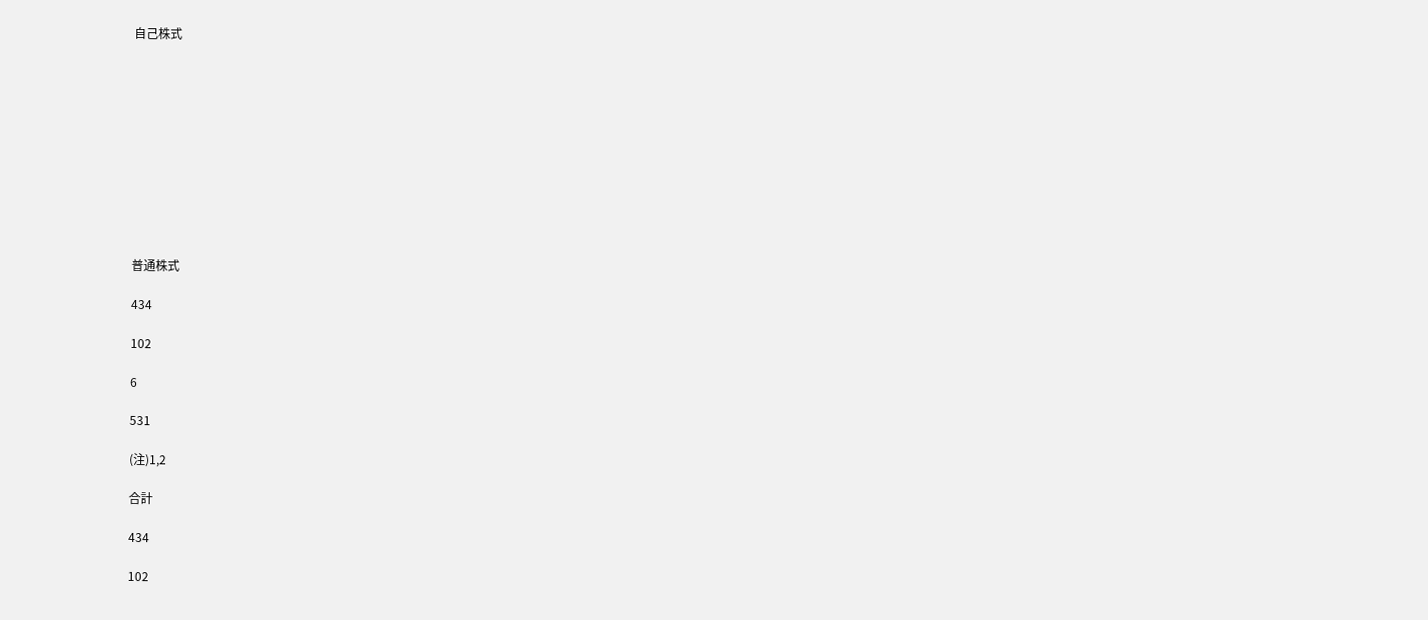自己株式











普通株式

434

102

6

531

(注)1,2

合計

434

102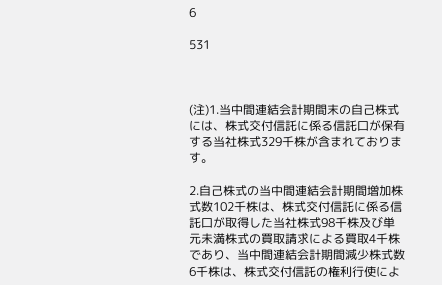6

531



(注)1.当中間連結会計期間末の自己株式には、株式交付信託に係る信託口が保有する当社株式329千株が含まれております。

2.自己株式の当中間連結会計期間増加株式数102千株は、株式交付信託に係る信託口が取得した当社株式98千株及び単元未満株式の買取請求による買取4千株であり、当中間連結会計期間減少株式数6千株は、株式交付信託の権利行使によ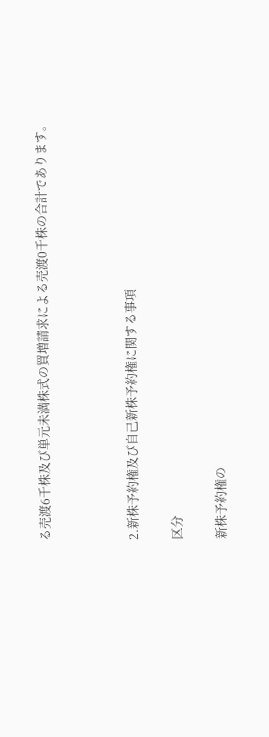る売渡6千株及び単元未満株式の買増請求による売渡0千株の合計であります。



2.新株予約権及び自己新株予約権に関する事項

区分

新株予約権の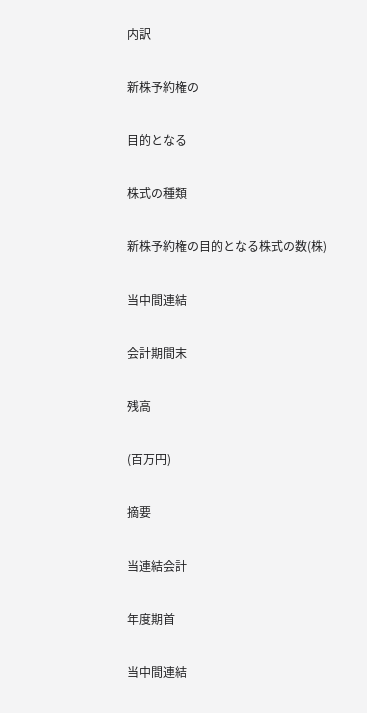内訳

新株予約権の

目的となる

株式の種類

新株予約権の目的となる株式の数(株)

当中間連結

会計期間末

残高

(百万円)

摘要

当連結会計

年度期首

当中間連結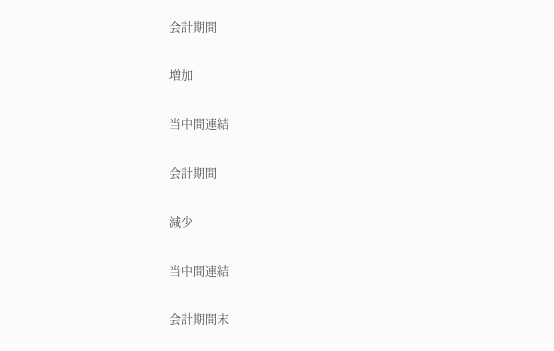会計期間

増加

当中間連結

会計期間

減少

当中間連結

会計期間末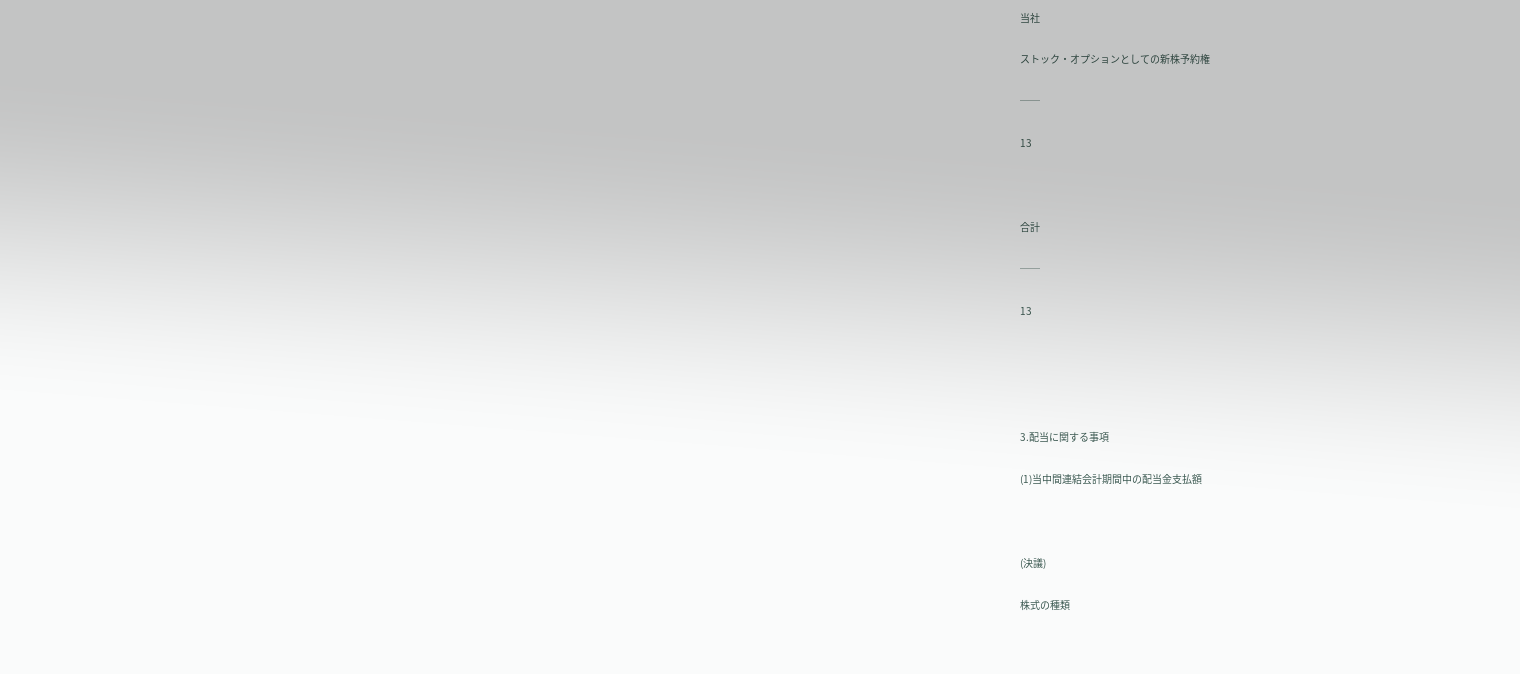当社

ストック・オプションとしての新株予約権

──

13



合計

──

13





3.配当に関する事項

(1)当中間連結会計期間中の配当金支払額



(決議)

株式の種類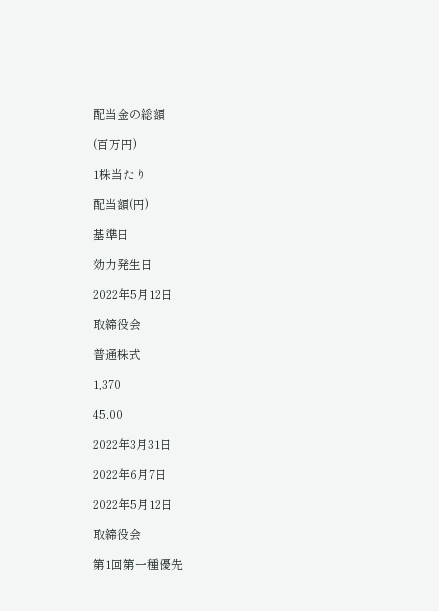配当金の総額

(百万円)

1株当たり

配当額(円)

基準日

効力発生日

2022年5月12日

取締役会

普通株式

1,370

45.00

2022年3月31日

2022年6月7日

2022年5月12日

取締役会

第1回第一種優先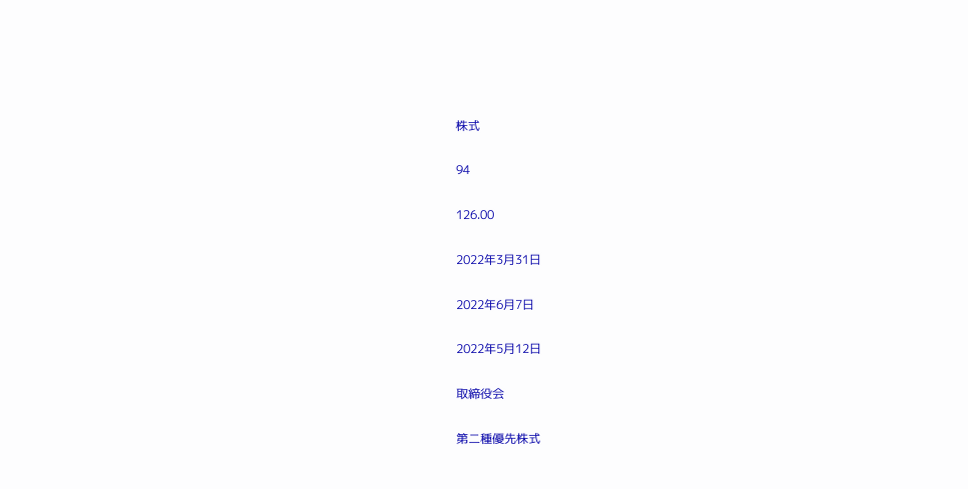株式

94

126.00

2022年3月31日

2022年6月7日

2022年5月12日

取締役会

第二種優先株式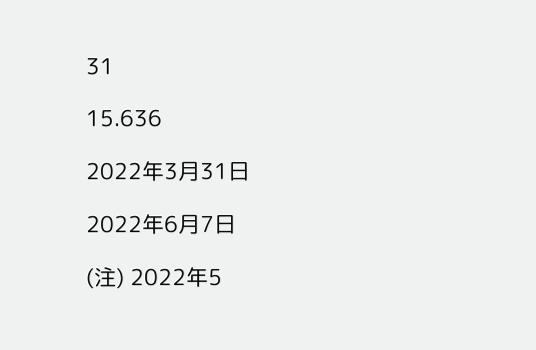31

15.636

2022年3月31日

2022年6月7日

(注) 2022年5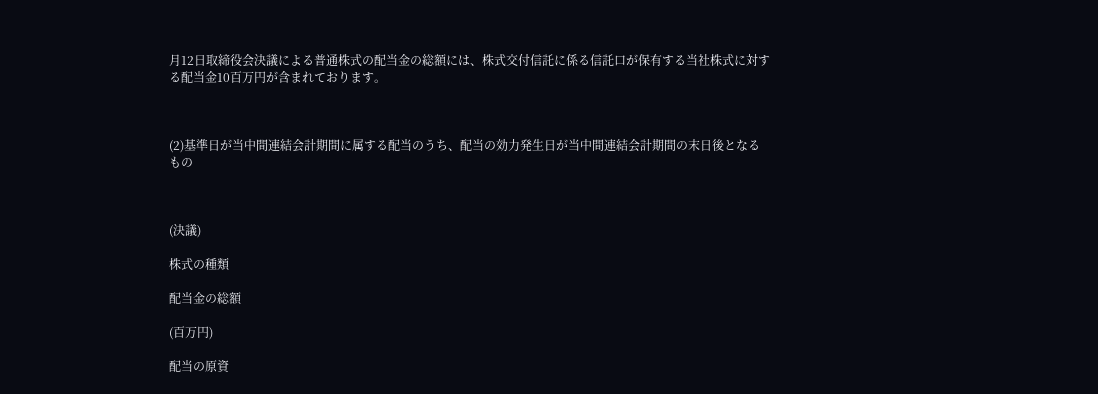月12日取締役会決議による普通株式の配当金の総額には、株式交付信託に係る信託口が保有する当社株式に対する配当金10百万円が含まれております。



(2)基準日が当中間連結会計期間に属する配当のうち、配当の効力発生日が当中間連結会計期間の末日後となるもの



(決議)

株式の種類

配当金の総額

(百万円)

配当の原資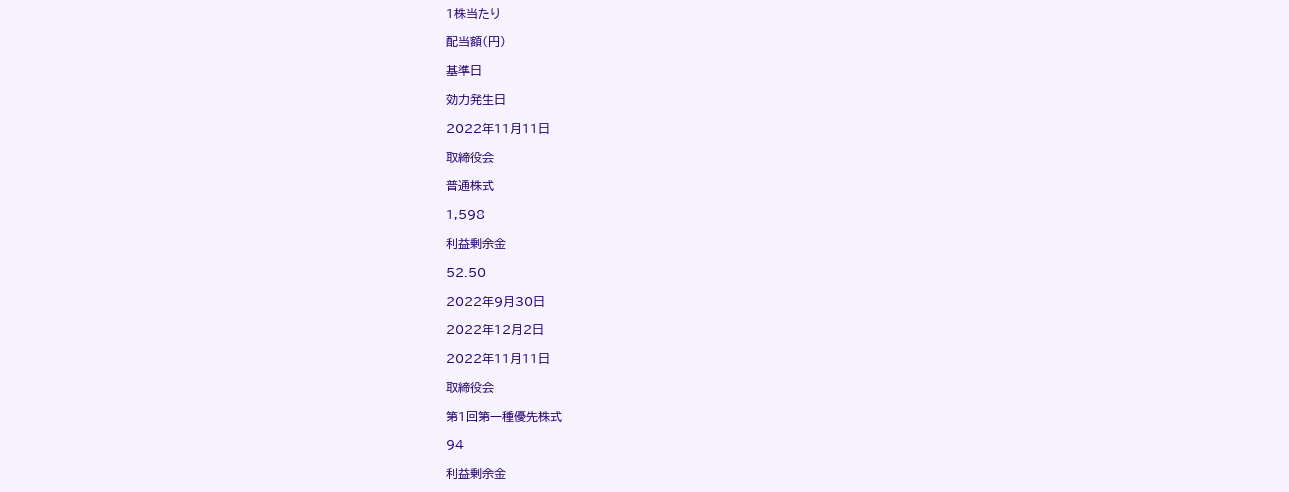1株当たり

配当額(円)

基準日

効力発生日

2022年11月11日

取締役会

普通株式

1,598

利益剰余金

52.50

2022年9月30日

2022年12月2日

2022年11月11日

取締役会

第1回第一種優先株式

94

利益剰余金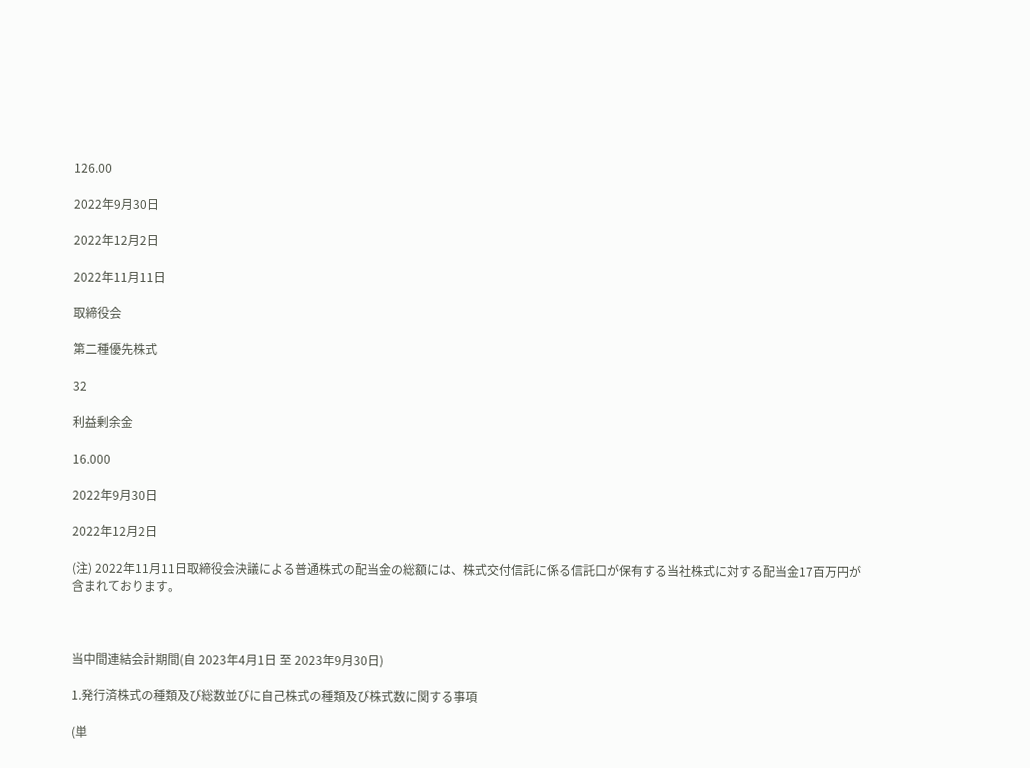126.00

2022年9月30日

2022年12月2日

2022年11月11日

取締役会

第二種優先株式

32

利益剰余金

16.000

2022年9月30日

2022年12月2日

(注) 2022年11月11日取締役会決議による普通株式の配当金の総額には、株式交付信託に係る信託口が保有する当社株式に対する配当金17百万円が含まれております。



当中間連結会計期間(自 2023年4月1日 至 2023年9月30日)

1.発行済株式の種類及び総数並びに自己株式の種類及び株式数に関する事項

(単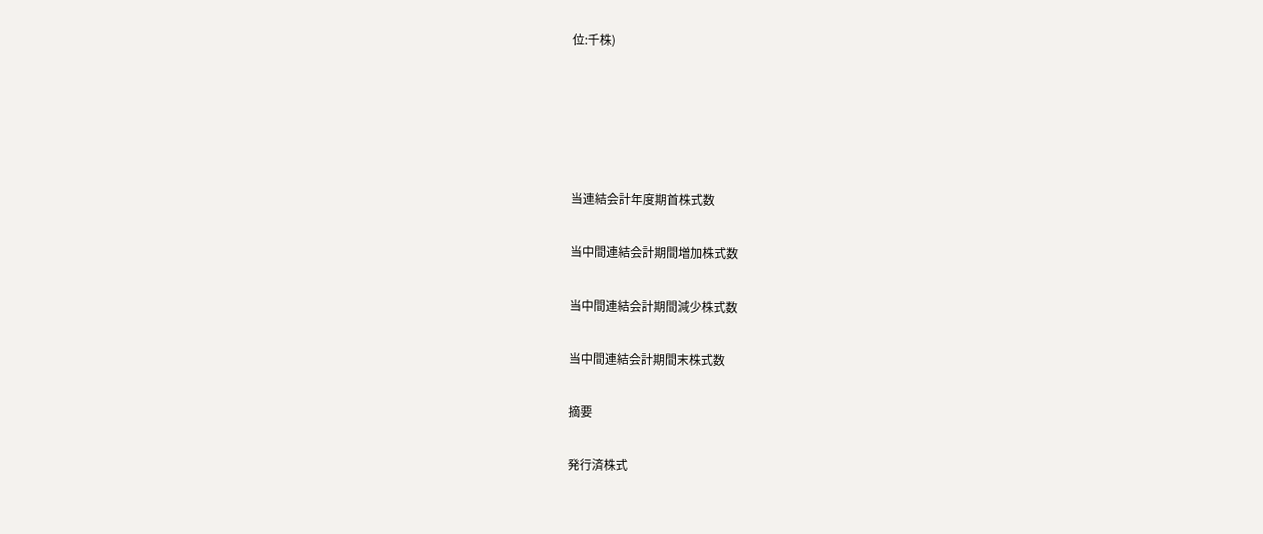位:千株)





当連結会計年度期首株式数

当中間連結会計期間増加株式数

当中間連結会計期間減少株式数

当中間連結会計期間末株式数

摘要

発行済株式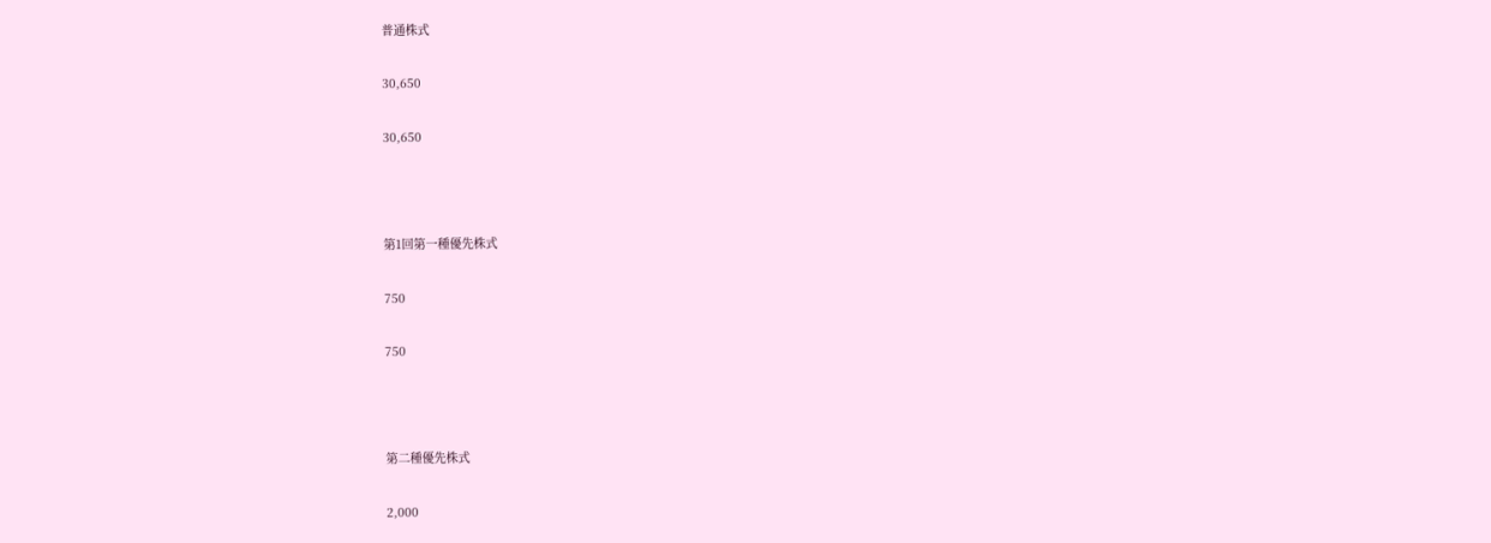普通株式

30,650

30,650



第1回第一種優先株式

750

750



第二種優先株式

2,000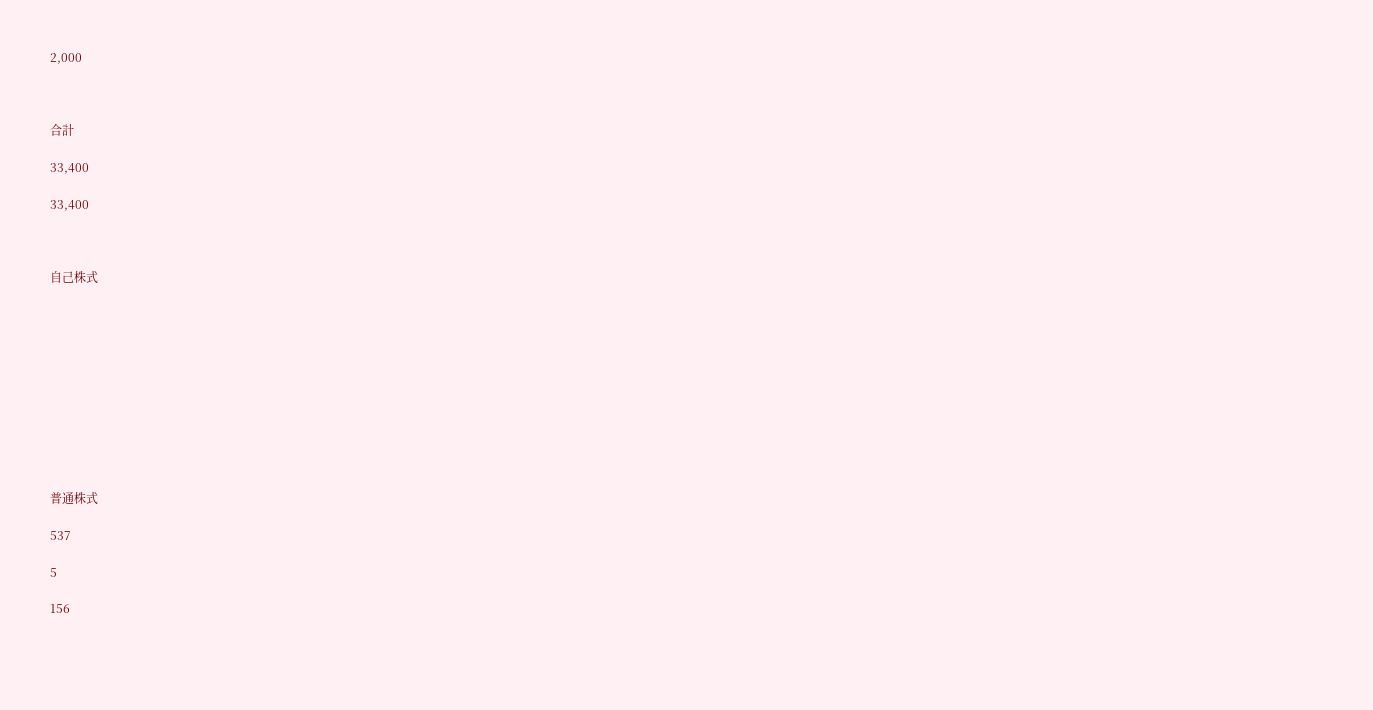2,000



合計

33,400

33,400



自己株式











普通株式

537

5

156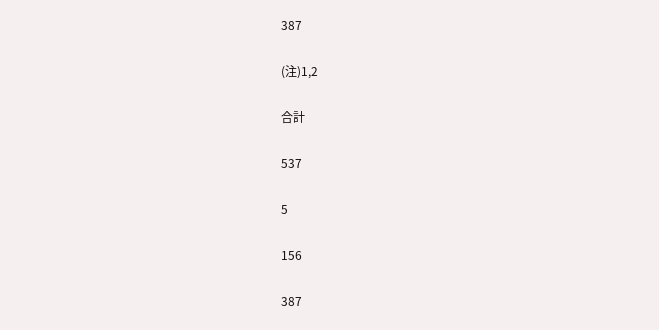387

(注)1,2

合計

537

5

156

387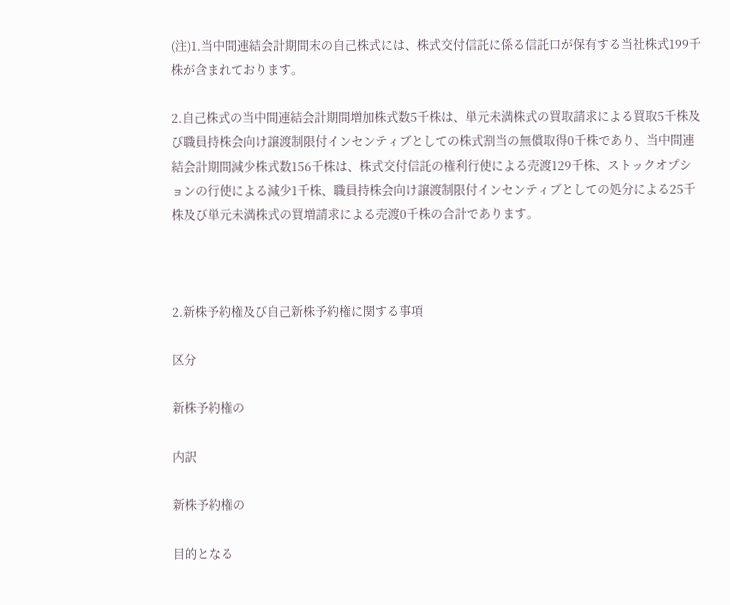(注)1.当中間連結会計期間末の自己株式には、株式交付信託に係る信託口が保有する当社株式199千株が含まれております。

2.自己株式の当中間連結会計期間増加株式数5千株は、単元未満株式の買取請求による買取5千株及び職員持株会向け譲渡制限付インセンティブとしての株式割当の無償取得0千株であり、当中間連結会計期間減少株式数156千株は、株式交付信託の権利行使による売渡129千株、ストックオプションの行使による減少1千株、職員持株会向け譲渡制限付インセンティブとしての処分による25千株及び単元未満株式の買増請求による売渡0千株の合計であります。



2.新株予約権及び自己新株予約権に関する事項

区分

新株予約権の

内訳

新株予約権の

目的となる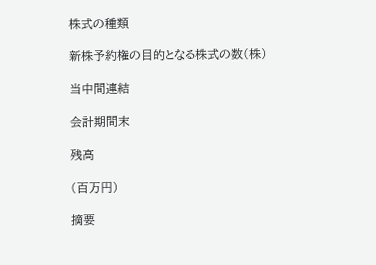株式の種類

新株予約権の目的となる株式の数(株)

当中間連結

会計期間末

残高

(百万円)

摘要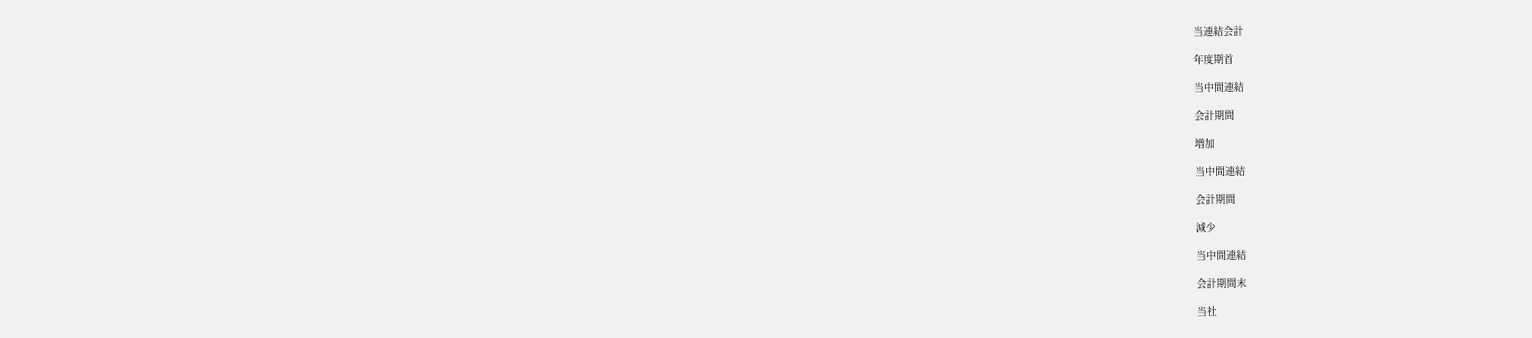当連結会計

年度期首

当中間連結

会計期間

増加

当中間連結

会計期間

減少

当中間連結

会計期間末

当社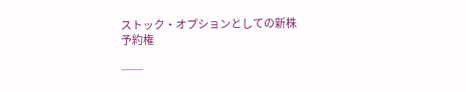ストック・オプションとしての新株予約権

──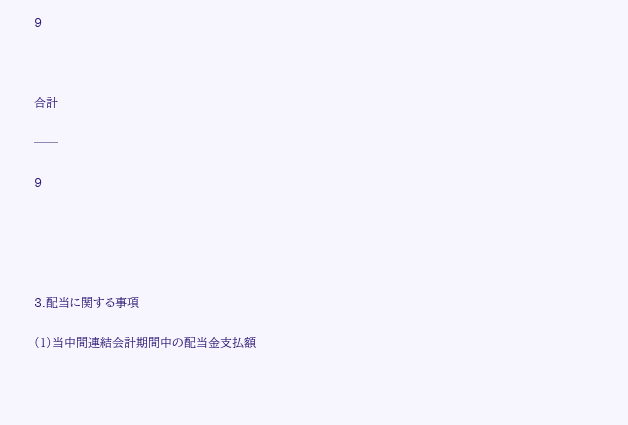9



合計

──

9





3.配当に関する事項

(1)当中間連結会計期間中の配当金支払額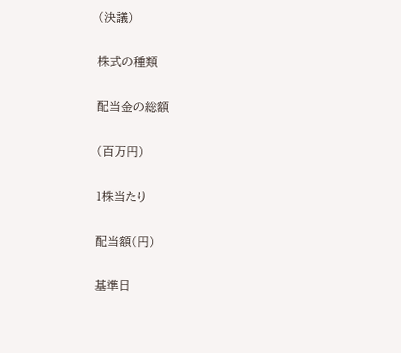(決議)

株式の種類

配当金の総額

(百万円)

1株当たり

配当額(円)

基準日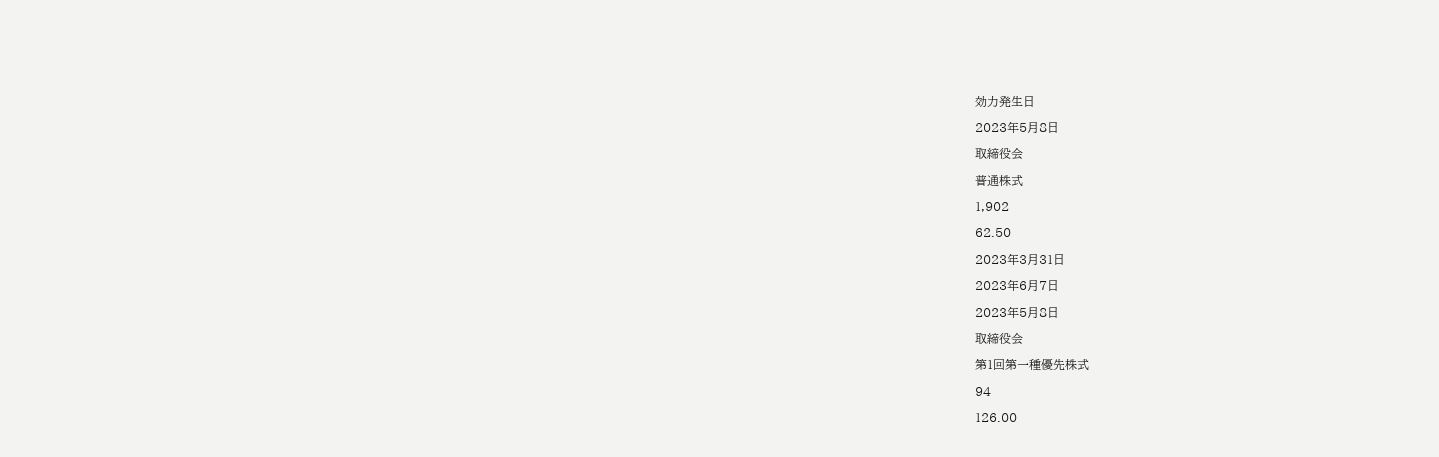効力発生日

2023年5月8日

取締役会

普通株式

1,902

62.50

2023年3月31日

2023年6月7日

2023年5月8日

取締役会

第1回第一種優先株式

94

126.00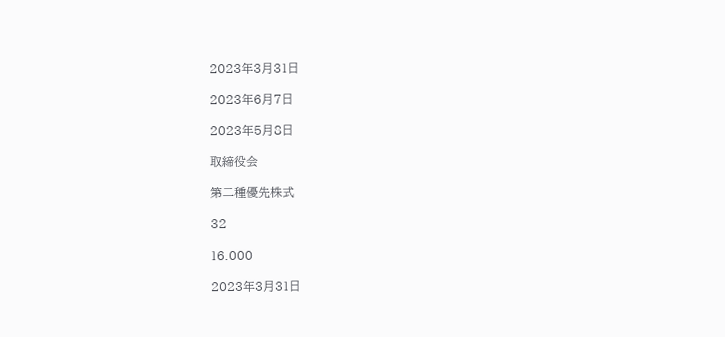2023年3月31日

2023年6月7日

2023年5月8日

取締役会

第二種優先株式

32

16.000

2023年3月31日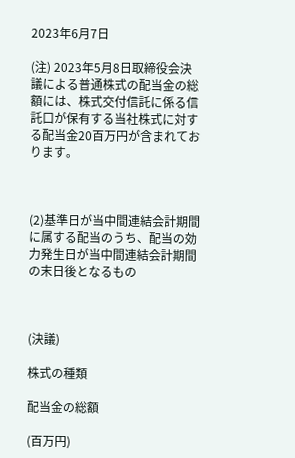2023年6月7日

(注) 2023年5月8日取締役会決議による普通株式の配当金の総額には、株式交付信託に係る信託口が保有する当社株式に対する配当金20百万円が含まれております。



(2)基準日が当中間連結会計期間に属する配当のうち、配当の効力発生日が当中間連結会計期間の末日後となるもの



(決議)

株式の種類

配当金の総額

(百万円)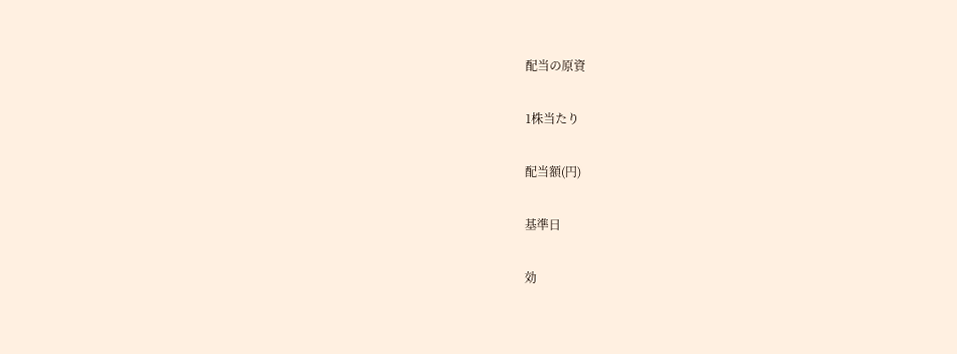配当の原資

1株当たり

配当額(円)

基準日

効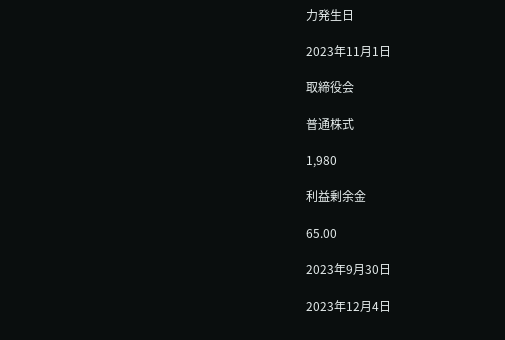力発生日

2023年11月1日

取締役会

普通株式

1,980

利益剰余金

65.00

2023年9月30日

2023年12月4日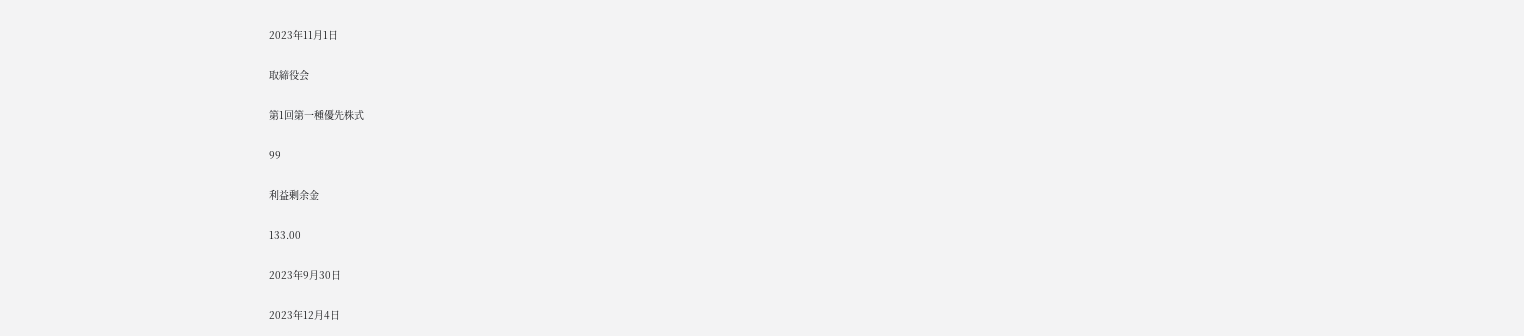2023年11月1日

取締役会

第1回第一種優先株式

99

利益剰余金

133.00

2023年9月30日

2023年12月4日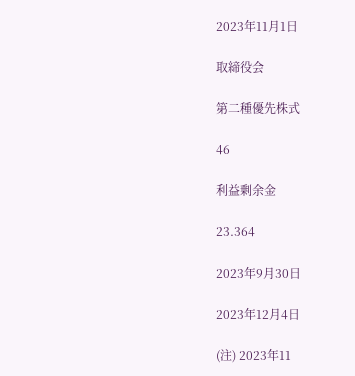2023年11月1日

取締役会

第二種優先株式

46

利益剰余金

23.364

2023年9月30日

2023年12月4日

(注) 2023年11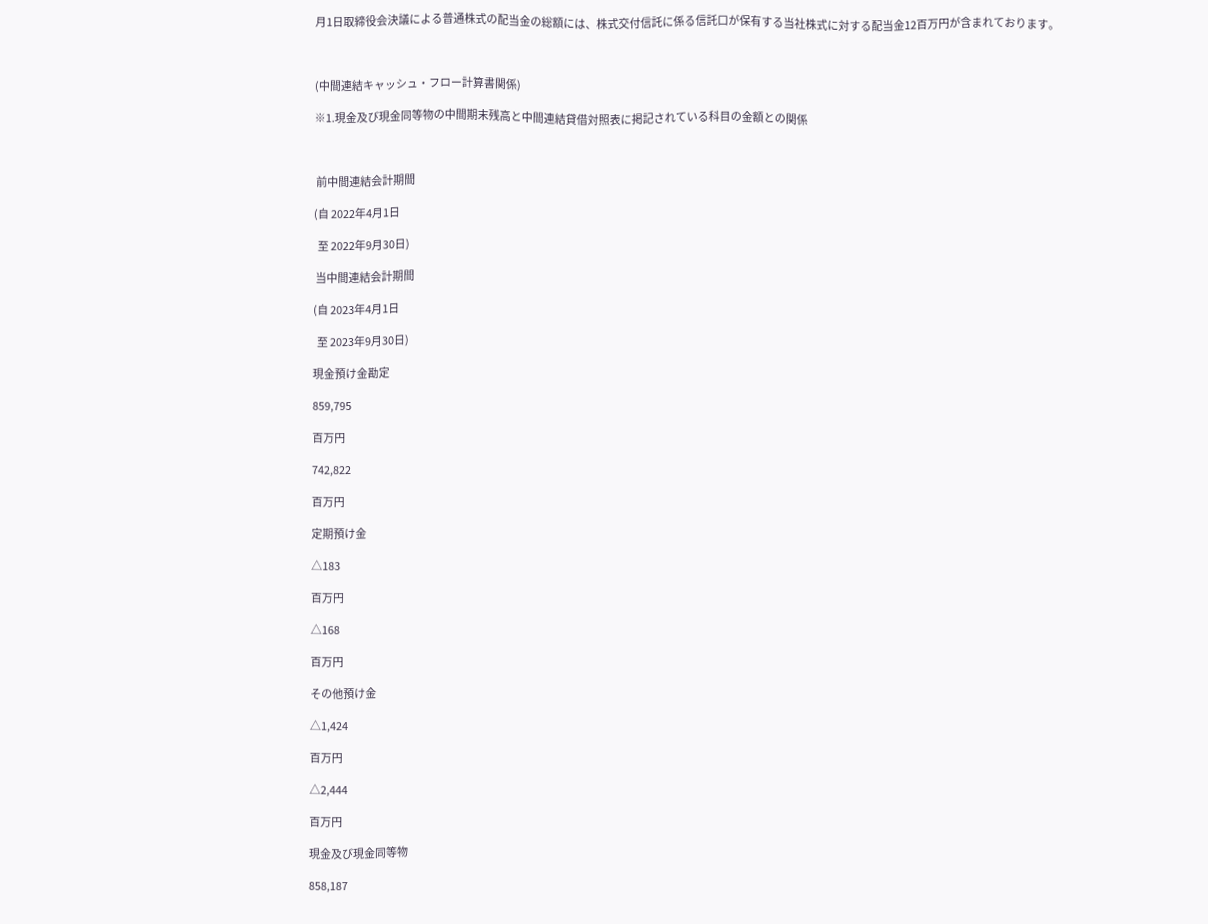月1日取締役会決議による普通株式の配当金の総額には、株式交付信託に係る信託口が保有する当社株式に対する配当金12百万円が含まれております。



(中間連結キャッシュ・フロー計算書関係)

※1.現金及び現金同等物の中間期末残高と中間連結貸借対照表に掲記されている科目の金額との関係



 前中間連結会計期間

(自 2022年4月1日

  至 2022年9月30日)

 当中間連結会計期間

(自 2023年4月1日

  至 2023年9月30日)

現金預け金勘定

859,795

百万円

742,822

百万円

定期預け金

△183

百万円

△168

百万円

その他預け金

△1,424

百万円

△2,444

百万円

現金及び現金同等物

858,187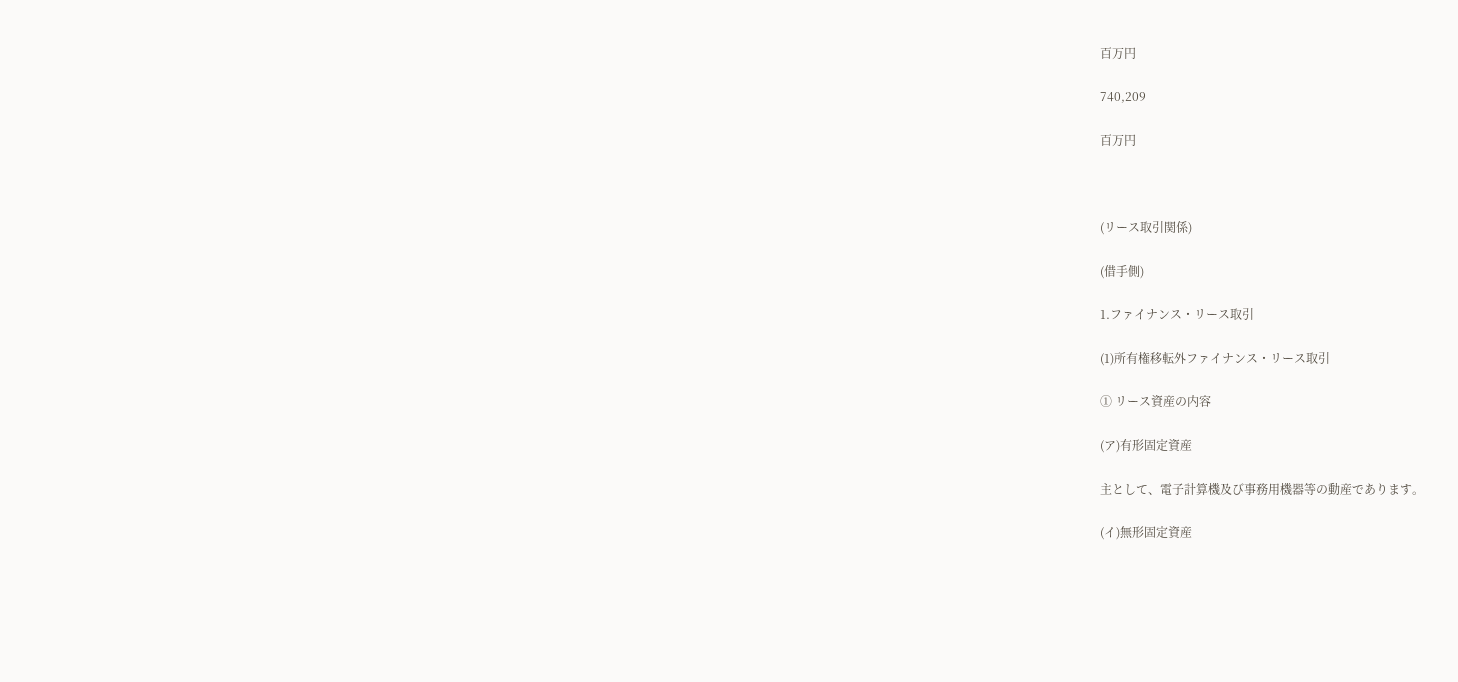百万円

740,209

百万円



(リース取引関係)

(借手側)

1.ファイナンス・リース取引

(1)所有権移転外ファイナンス・リース取引

① リース資産の内容

(ア)有形固定資産

主として、電子計算機及び事務用機器等の動産であります。

(イ)無形固定資産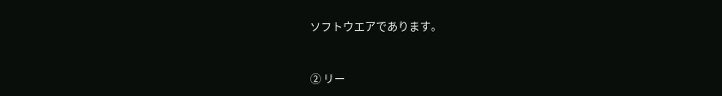ソフトウエアであります。



② リー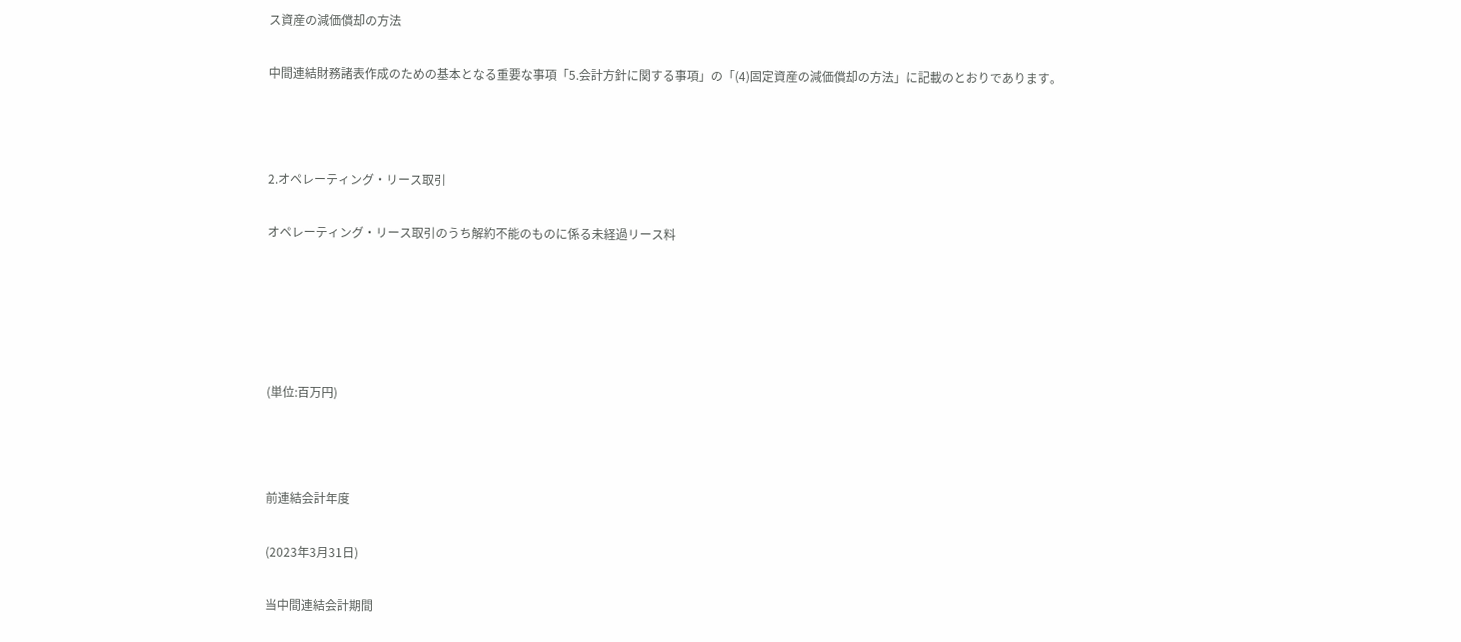ス資産の減価償却の方法

中間連結財務諸表作成のための基本となる重要な事項「5.会計方針に関する事項」の「(4)固定資産の減価償却の方法」に記載のとおりであります。



2.オペレーティング・リース取引

オペレーティング・リース取引のうち解約不能のものに係る未経過リース料





(単位:百万円)



前連結会計年度

(2023年3月31日)

当中間連結会計期間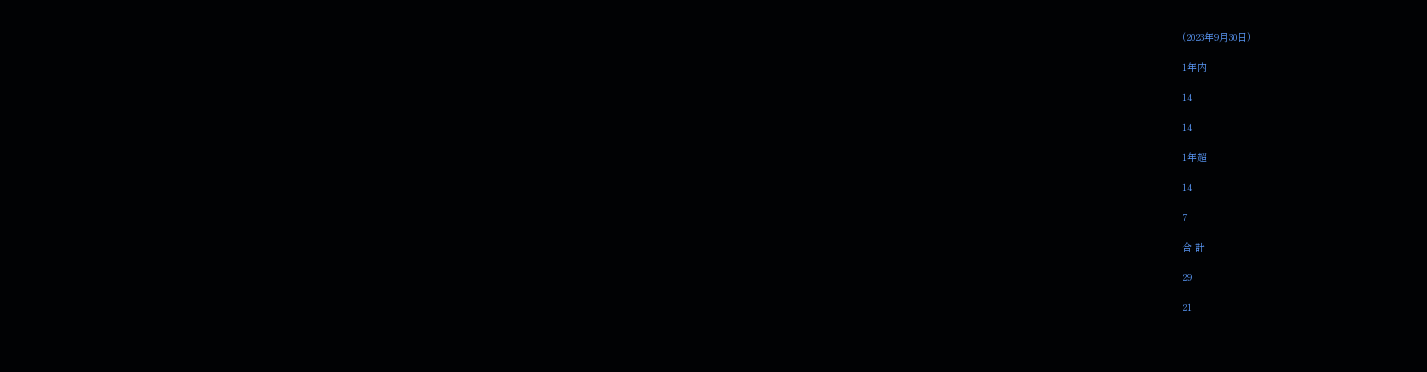(2023年9月30日)

1年内

14

14

1年超

14

7

合 計

29

21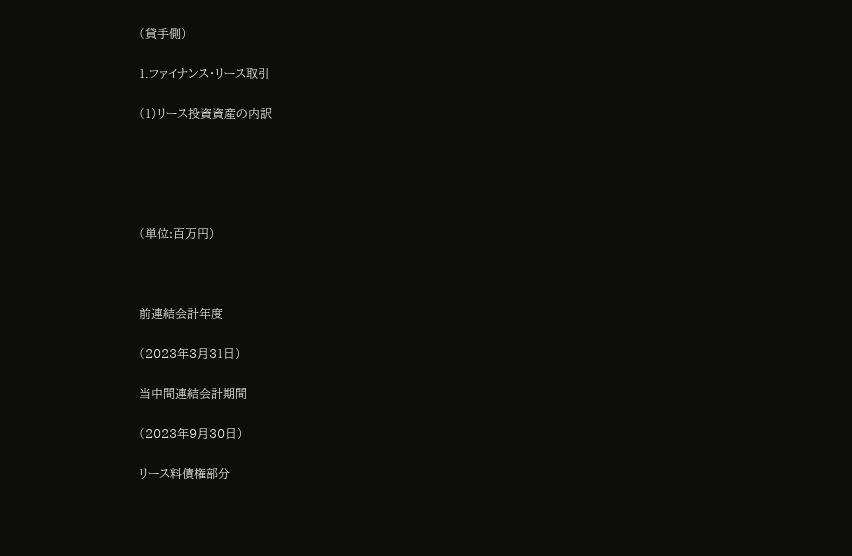(貸手側)

1.ファイナンス・リース取引

(1)リース投資資産の内訳





(単位:百万円)



前連結会計年度

(2023年3月31日)

当中間連結会計期間

(2023年9月30日)

リース料債権部分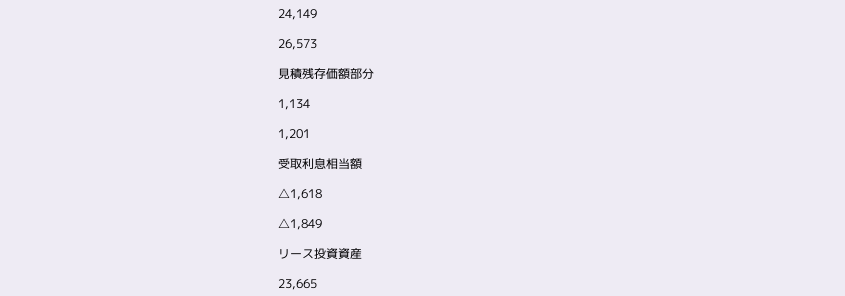24,149

26,573

見積残存価額部分

1,134

1,201

受取利息相当額

△1,618

△1,849

リース投資資産

23,665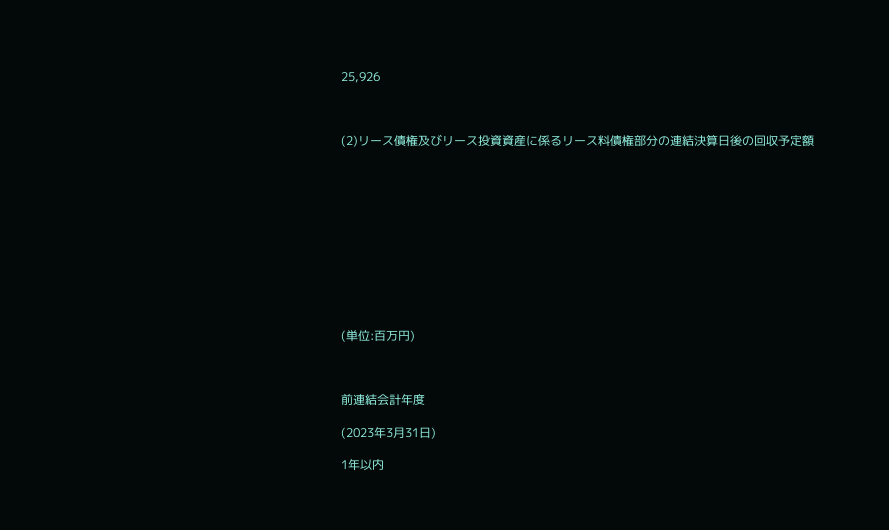25,926



(2)リース債権及びリース投資資産に係るリース料債権部分の連結決算日後の回収予定額











(単位:百万円)



前連結会計年度

(2023年3月31日)

1年以内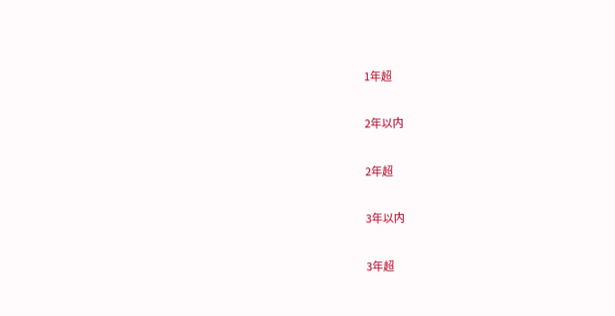1年超

2年以内

2年超

3年以内

3年超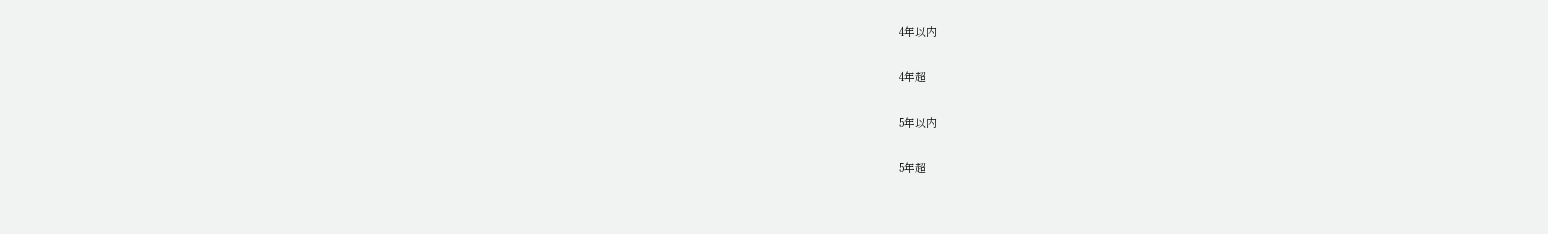4年以内

4年超

5年以内

5年超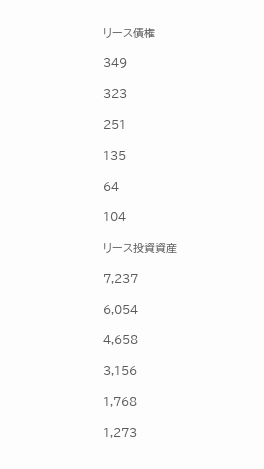リース債権

349

323

251

135

64

104

リース投資資産

7,237

6,054

4,658

3,156

1,768

1,273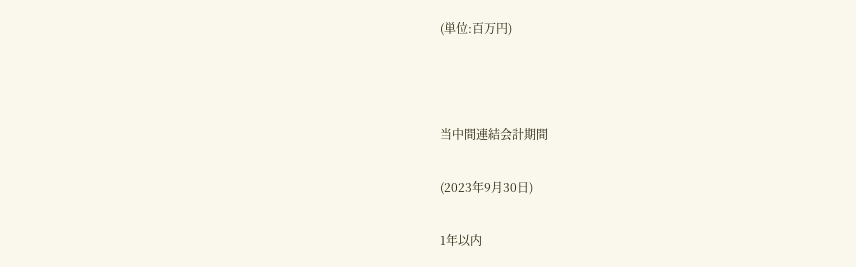(単位:百万円)



当中間連結会計期間

(2023年9月30日)

1年以内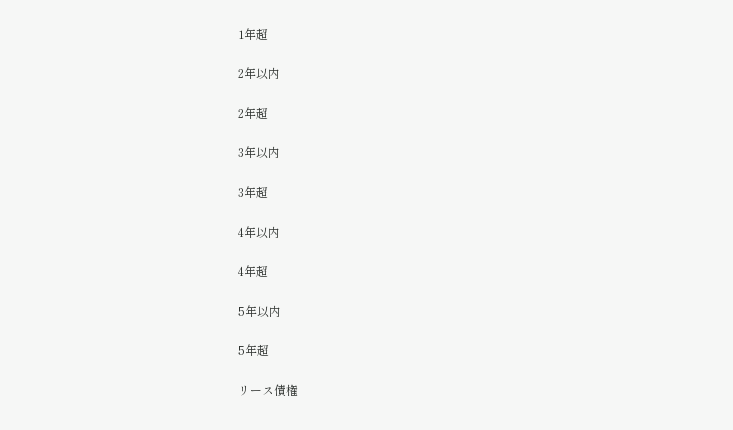1年超

2年以内

2年超

3年以内

3年超

4年以内

4年超

5年以内

5年超

リース債権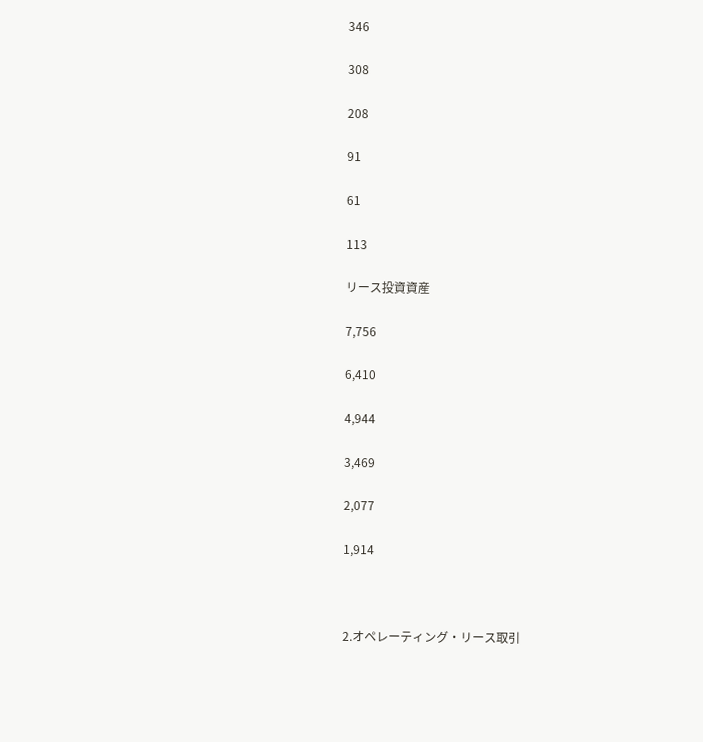346

308

208

91

61

113

リース投資資産

7,756

6,410

4,944

3,469

2,077

1,914



2.オペレーティング・リース取引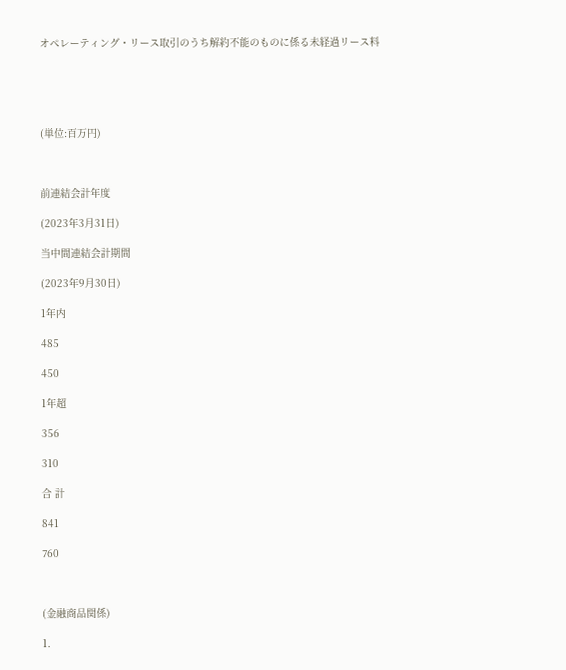オペレーティング・リース取引のうち解約不能のものに係る未経過リース料





(単位:百万円)



前連結会計年度

(2023年3月31日)

当中間連結会計期間

(2023年9月30日)

1年内

485

450

1年超

356

310

合 計

841

760



(金融商品関係)

1.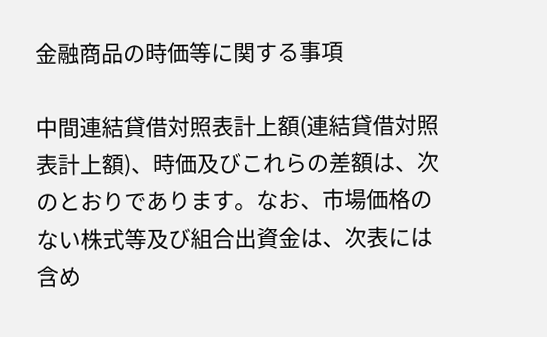金融商品の時価等に関する事項

中間連結貸借対照表計上額(連結貸借対照表計上額)、時価及びこれらの差額は、次のとおりであります。なお、市場価格のない株式等及び組合出資金は、次表には含め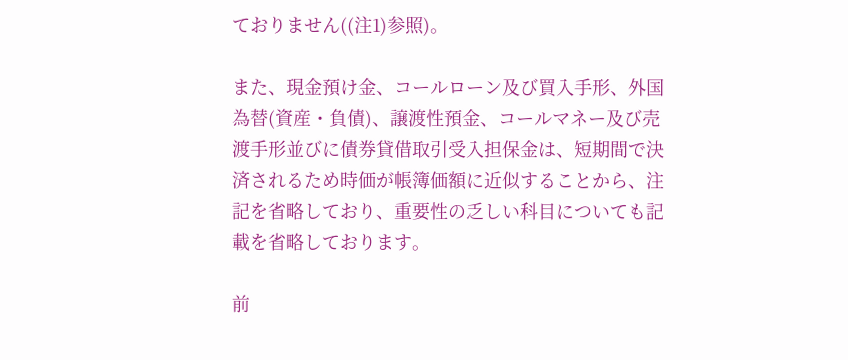ておりません((注1)参照)。

また、現金預け金、コールローン及び買入手形、外国為替(資産・負債)、譲渡性預金、コールマネー及び売渡手形並びに債券貸借取引受入担保金は、短期間で決済されるため時価が帳簿価額に近似することから、注記を省略しており、重要性の乏しい科目についても記載を省略しております。

前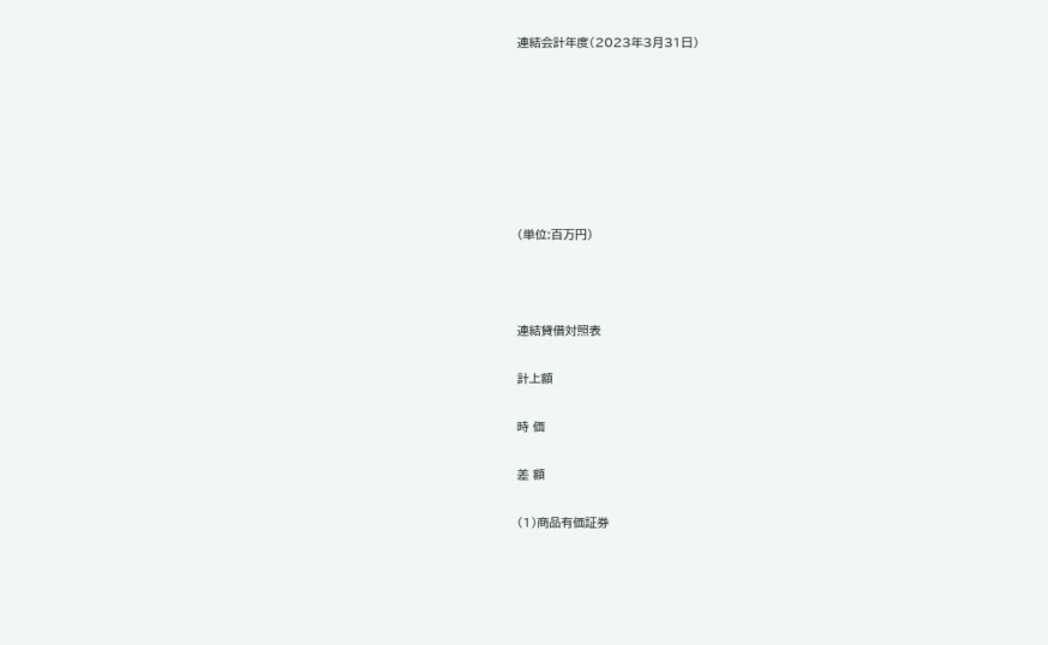連結会計年度(2023年3月31日)







(単位:百万円)



連結貸借対照表

計上額

時 価

差 額

(1)商品有価証券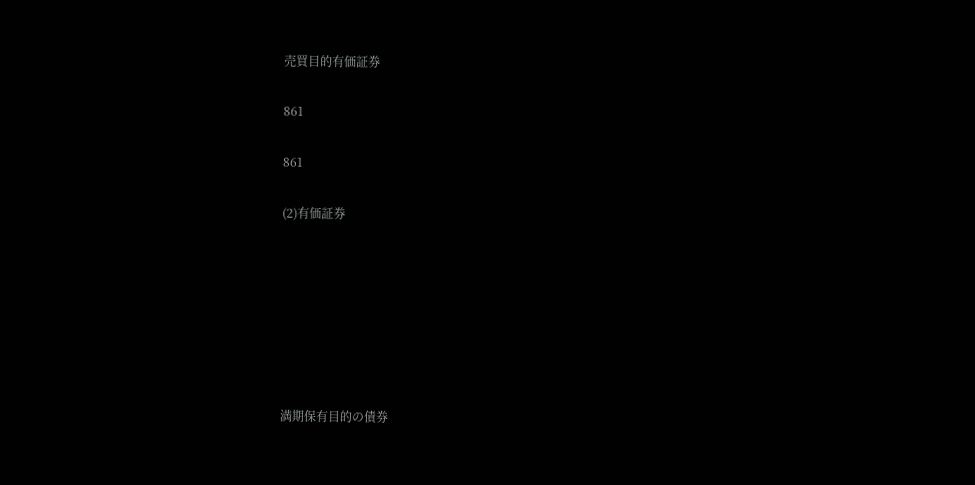売買目的有価証券

861

861

(2)有価証券







満期保有目的の債券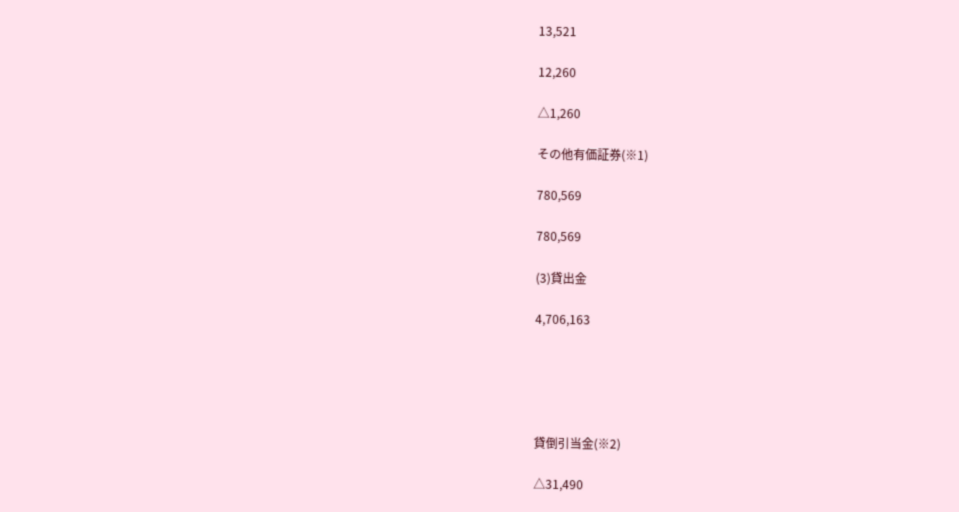13,521

12,260

△1,260

その他有価証券(※1)

780,569

780,569

(3)貸出金

4,706,163





貸倒引当金(※2)

△31,490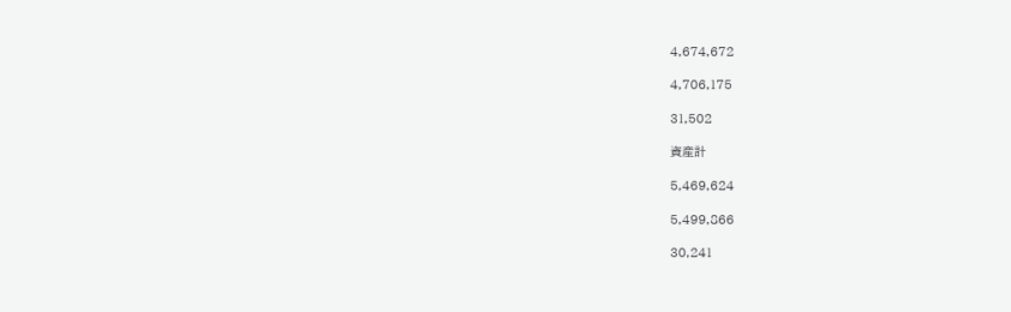4,674,672

4,706,175

31,502

資産計

5,469,624

5,499,866

30,241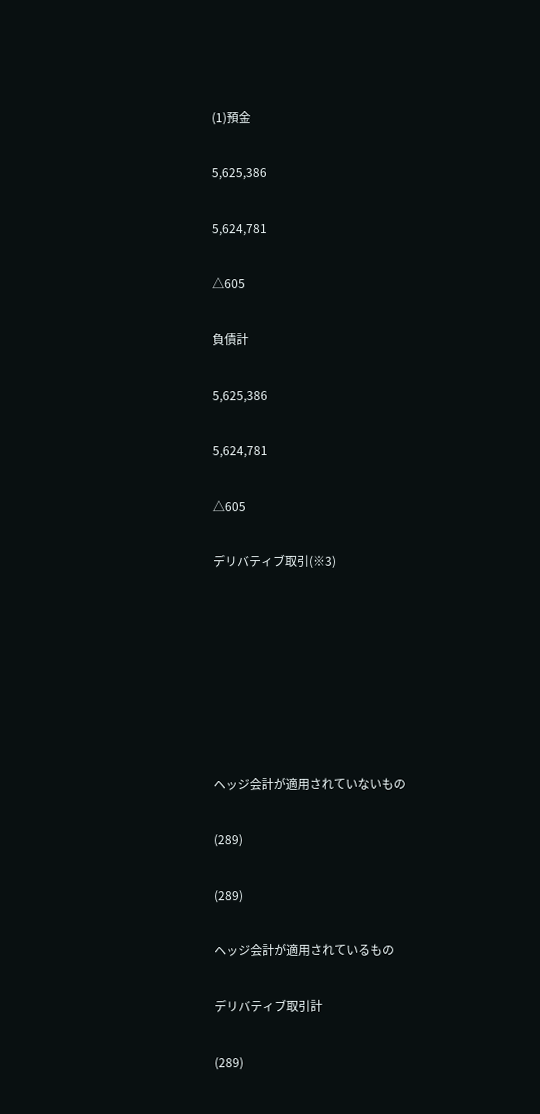(1)預金

5,625,386

5,624,781

△605

負債計

5,625,386

5,624,781

△605

デリバティブ取引(※3)







ヘッジ会計が適用されていないもの

(289)

(289)

ヘッジ会計が適用されているもの

デリバティブ取引計

(289)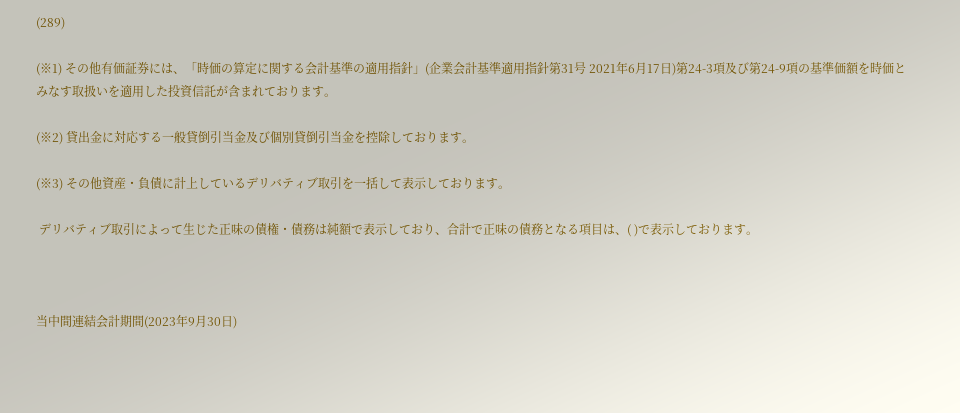(289)

(※1) その他有価証券には、「時価の算定に関する会計基準の適用指針」(企業会計基準適用指針第31号 2021年6月17日)第24-3項及び第24-9項の基準価額を時価とみなす取扱いを適用した投資信託が含まれております。

(※2) 貸出金に対応する一般貸倒引当金及び個別貸倒引当金を控除しております。

(※3) その他資産・負債に計上しているデリバティブ取引を一括して表示しております。

 デリバティブ取引によって生じた正味の債権・債務は純額で表示しており、合計で正味の債務となる項目は、( )で表示しております。



当中間連結会計期間(2023年9月30日)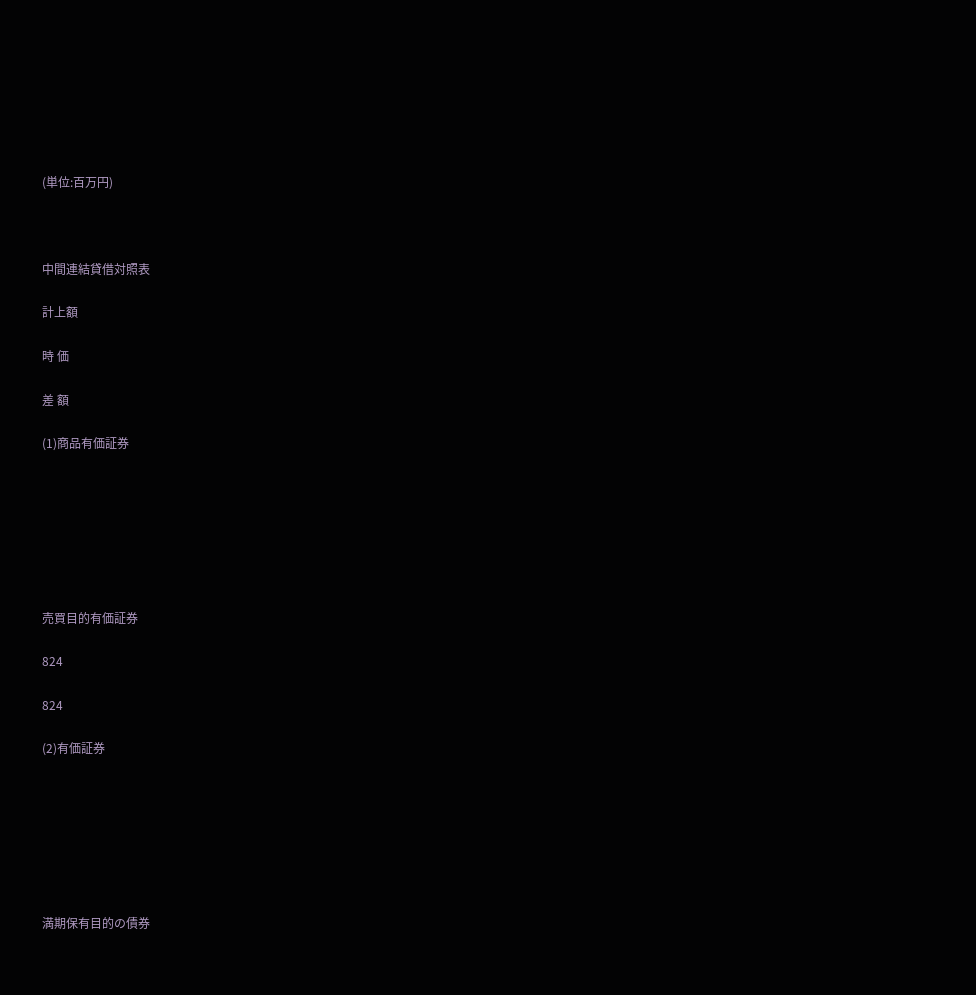(単位:百万円)



中間連結貸借対照表

計上額

時 価

差 額

(1)商品有価証券







売買目的有価証券

824

824

(2)有価証券







満期保有目的の債券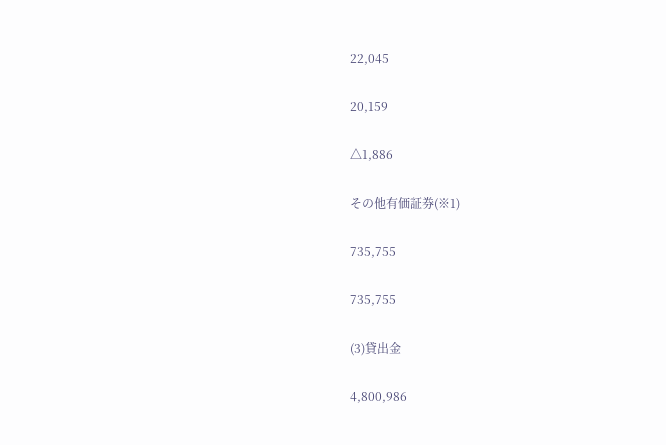22,045

20,159

△1,886

その他有価証券(※1)

735,755

735,755

(3)貸出金

4,800,986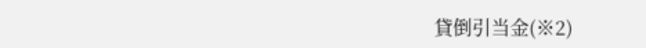貸倒引当金(※2)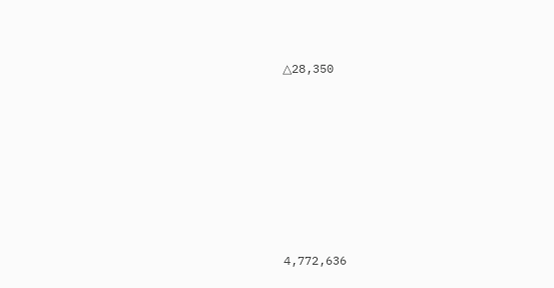△28,350







4,772,636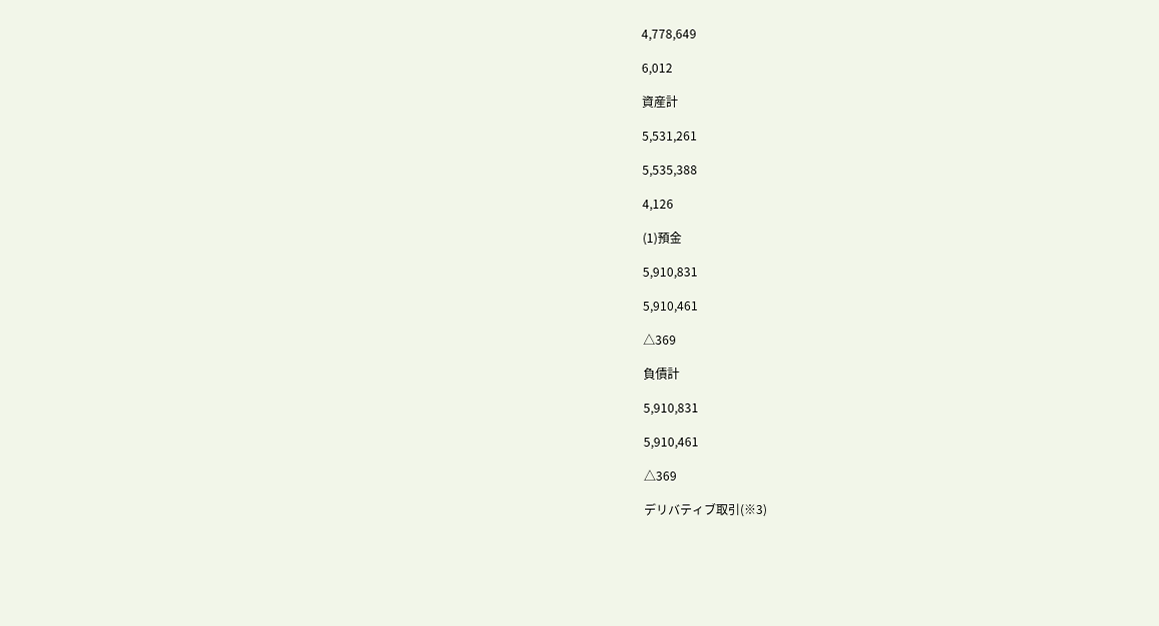4,778,649

6,012

資産計

5,531,261

5,535,388

4,126

(1)預金

5,910,831

5,910,461

△369

負債計

5,910,831

5,910,461

△369

デリバティブ取引(※3)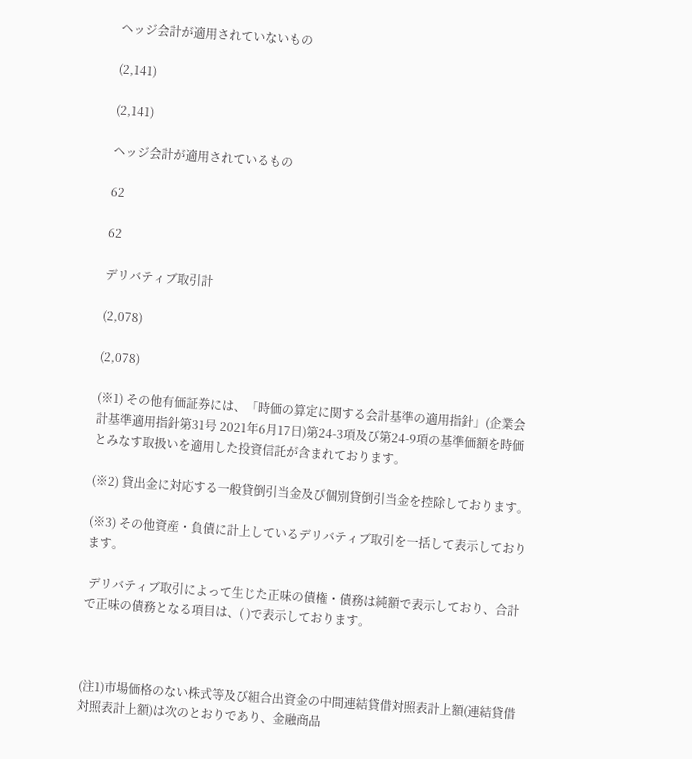ヘッジ会計が適用されていないもの

(2,141)

(2,141)

ヘッジ会計が適用されているもの

62

62

デリバティブ取引計

(2,078)

(2,078)

(※1) その他有価証券には、「時価の算定に関する会計基準の適用指針」(企業会計基準適用指針第31号 2021年6月17日)第24-3項及び第24-9項の基準価額を時価とみなす取扱いを適用した投資信託が含まれております。

(※2) 貸出金に対応する一般貸倒引当金及び個別貸倒引当金を控除しております。

(※3) その他資産・負債に計上しているデリバティブ取引を一括して表示しております。

 デリバティブ取引によって生じた正味の債権・債務は純額で表示しており、合計で正味の債務となる項目は、( )で表示しております。



(注1)市場価格のない株式等及び組合出資金の中間連結貸借対照表計上額(連結貸借対照表計上額)は次のとおりであり、金融商品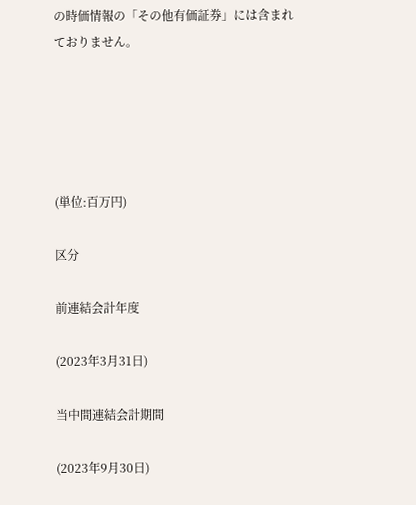の時価情報の「その他有価証券」には含まれておりません。





(単位:百万円)

区分

前連結会計年度

(2023年3月31日)

当中間連結会計期間

(2023年9月30日)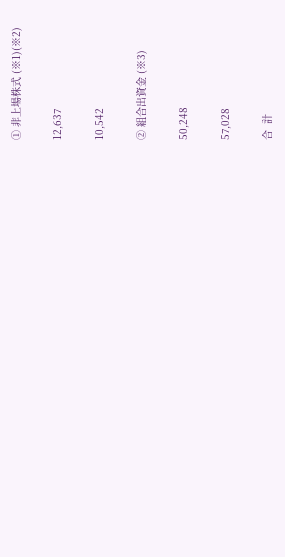① 非上場株式 (※1)(※2)

12,637

10,542

② 組合出資金 (※3)

50,248

57,028

合  計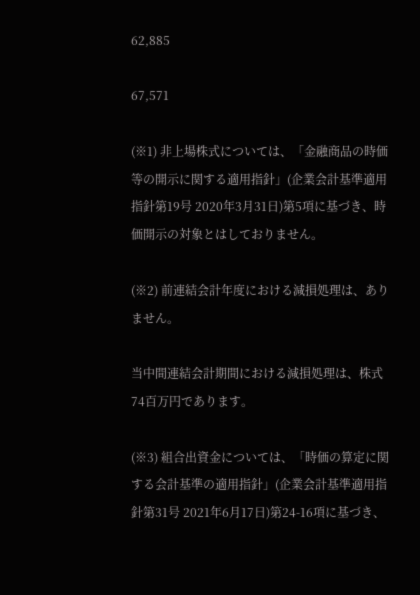62,885

67,571

(※1) 非上場株式については、「金融商品の時価等の開示に関する適用指針」(企業会計基準適用指針第19号 2020年3月31日)第5項に基づき、時価開示の対象とはしておりません。

(※2) 前連結会計年度における減損処理は、ありません。

当中間連結会計期間における減損処理は、株式74百万円であります。

(※3) 組合出資金については、「時価の算定に関する会計基準の適用指針」(企業会計基準適用指針第31号 2021年6月17日)第24-16項に基づき、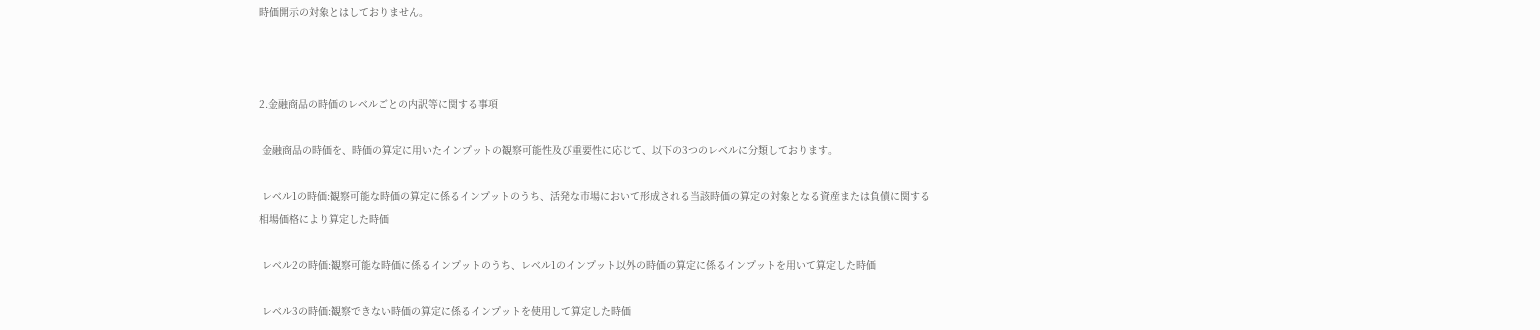時価開示の対象とはしておりません。



2.金融商品の時価のレベルごとの内訳等に関する事項

 金融商品の時価を、時価の算定に用いたインプットの観察可能性及び重要性に応じて、以下の3つのレベルに分類しております。

 レベル1の時価:観察可能な時価の算定に係るインプットのうち、活発な市場において形成される当該時価の算定の対象となる資産または負債に関する相場価格により算定した時価

 レベル2の時価:観察可能な時価に係るインプットのうち、レベル1のインプット以外の時価の算定に係るインプットを用いて算定した時価

 レベル3の時価:観察できない時価の算定に係るインプットを使用して算定した時価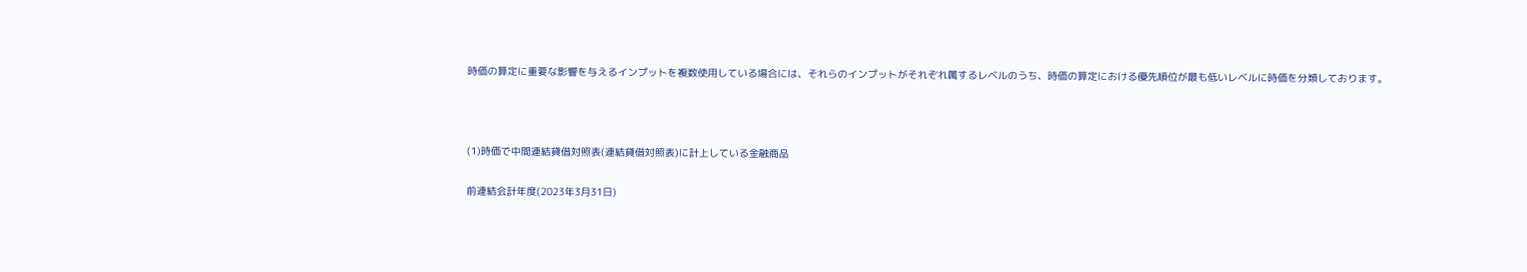時価の算定に重要な影響を与えるインプットを複数使用している場合には、それらのインプットがそれぞれ属するレベルのうち、時価の算定における優先順位が最も低いレベルに時価を分類しております。



(1)時価で中間連結貸借対照表(連結貸借対照表)に計上している金融商品

前連結会計年度(2023年3月31日)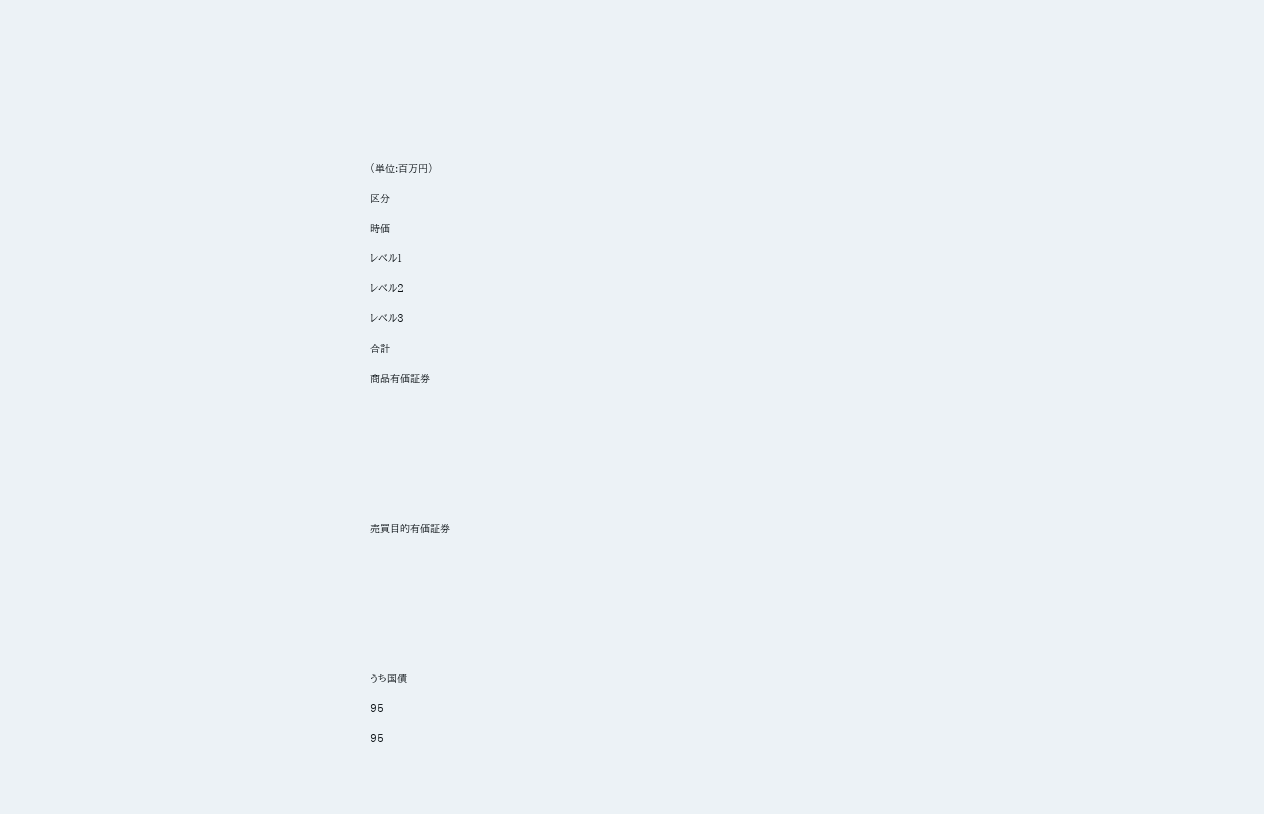(単位:百万円)

区分

時価

レベル1

レベル2

レベル3

合計

商品有価証券









売買目的有価証券









うち国債

95

95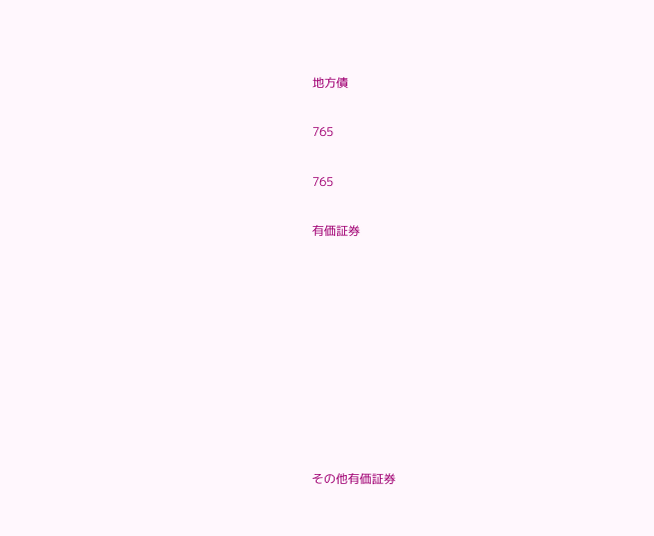地方債

765

765

有価証券









その他有価証券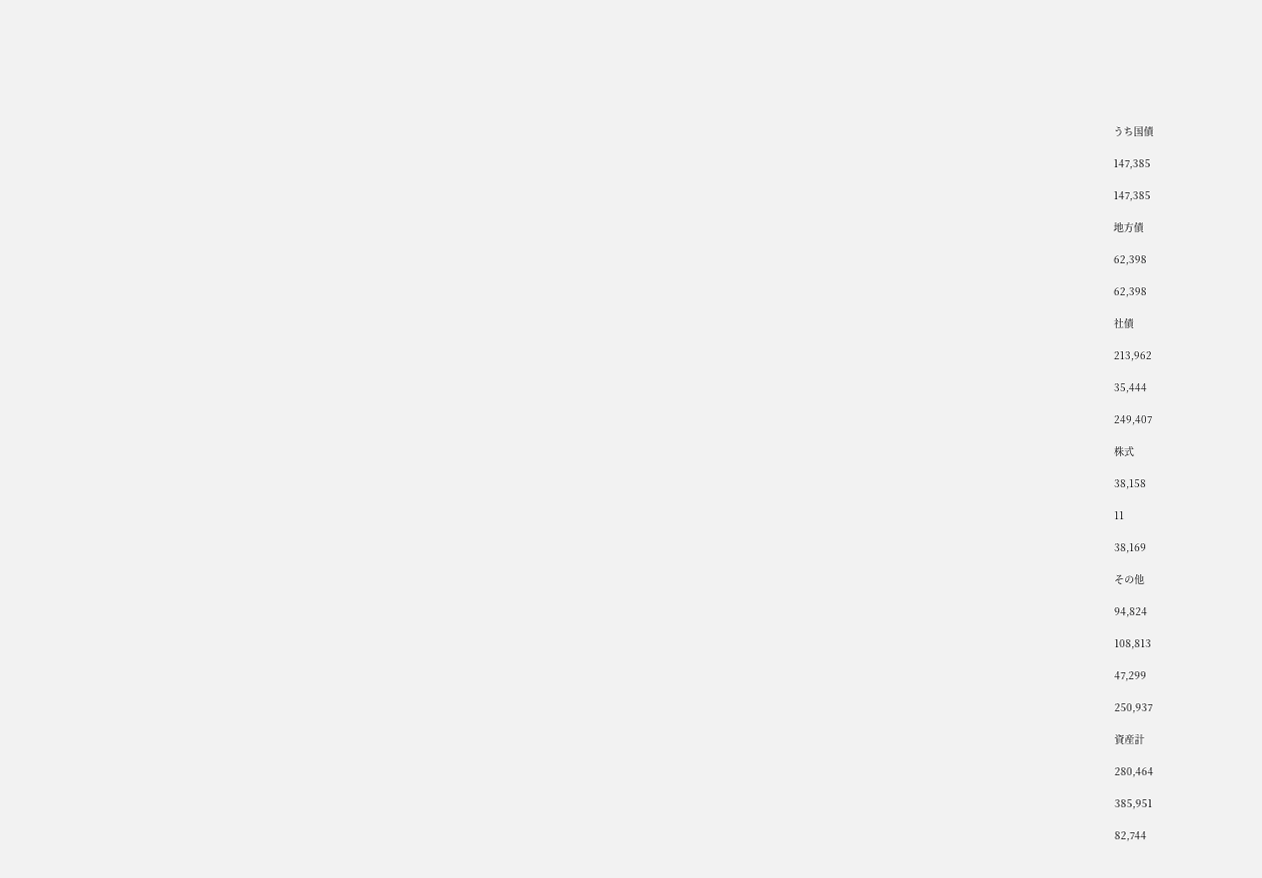うち国債

147,385

147,385

地方債

62,398

62,398

社債

213,962

35,444

249,407

株式

38,158

11

38,169

その他

94,824

108,813

47,299

250,937

資産計

280,464

385,951

82,744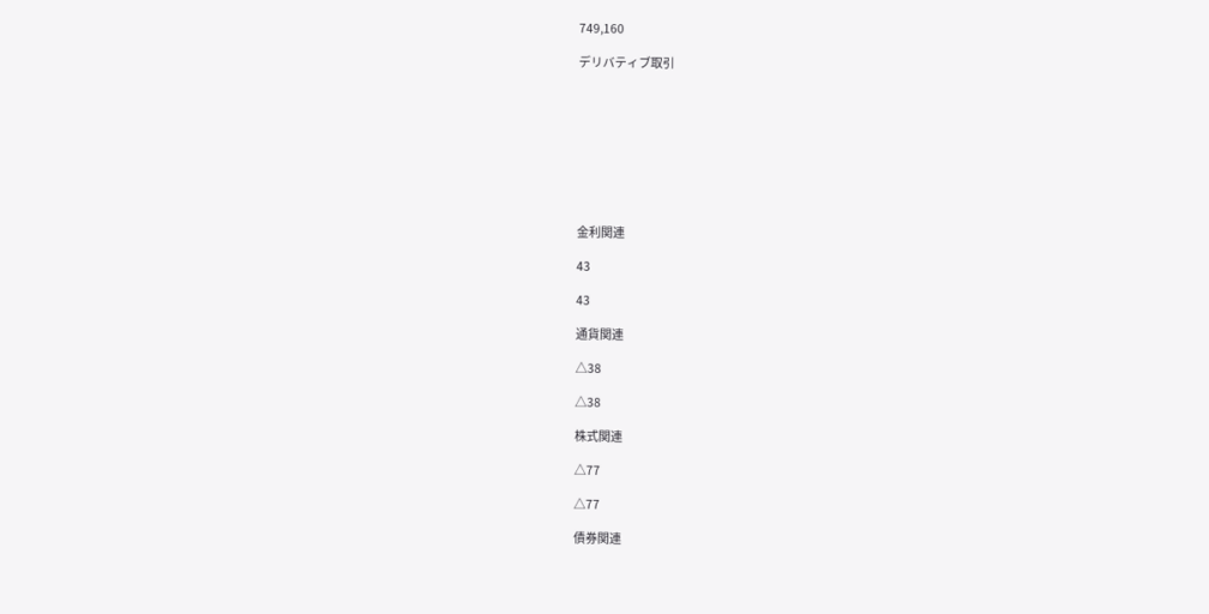749,160

デリバティブ取引









金利関連

43

43

通貨関連

△38

△38

株式関連

△77

△77

債券関連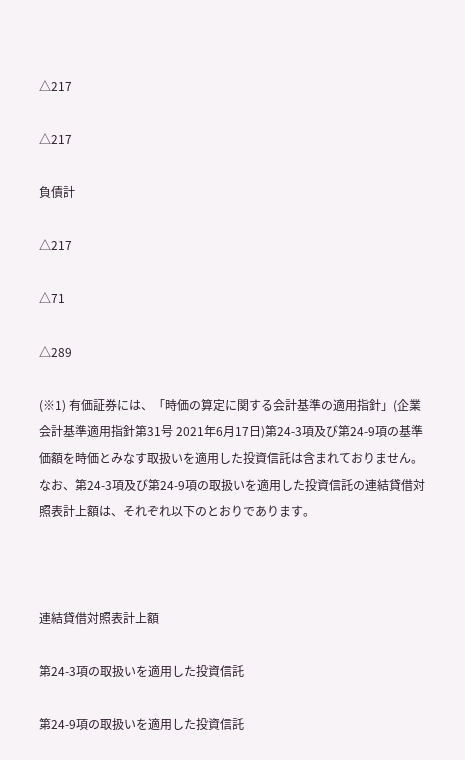△217

△217

負債計

△217

△71

△289

(※1) 有価証券には、「時価の算定に関する会計基準の適用指針」(企業会計基準適用指針第31号 2021年6月17日)第24-3項及び第24-9項の基準価額を時価とみなす取扱いを適用した投資信託は含まれておりません。なお、第24-3項及び第24-9項の取扱いを適用した投資信託の連結貸借対照表計上額は、それぞれ以下のとおりであります。



連結貸借対照表計上額

第24-3項の取扱いを適用した投資信託

第24-9項の取扱いを適用した投資信託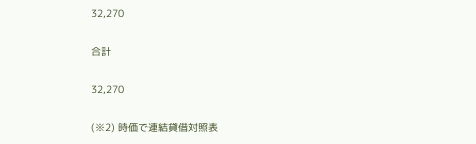32,270

合計

32,270

(※2) 時価で連結貸借対照表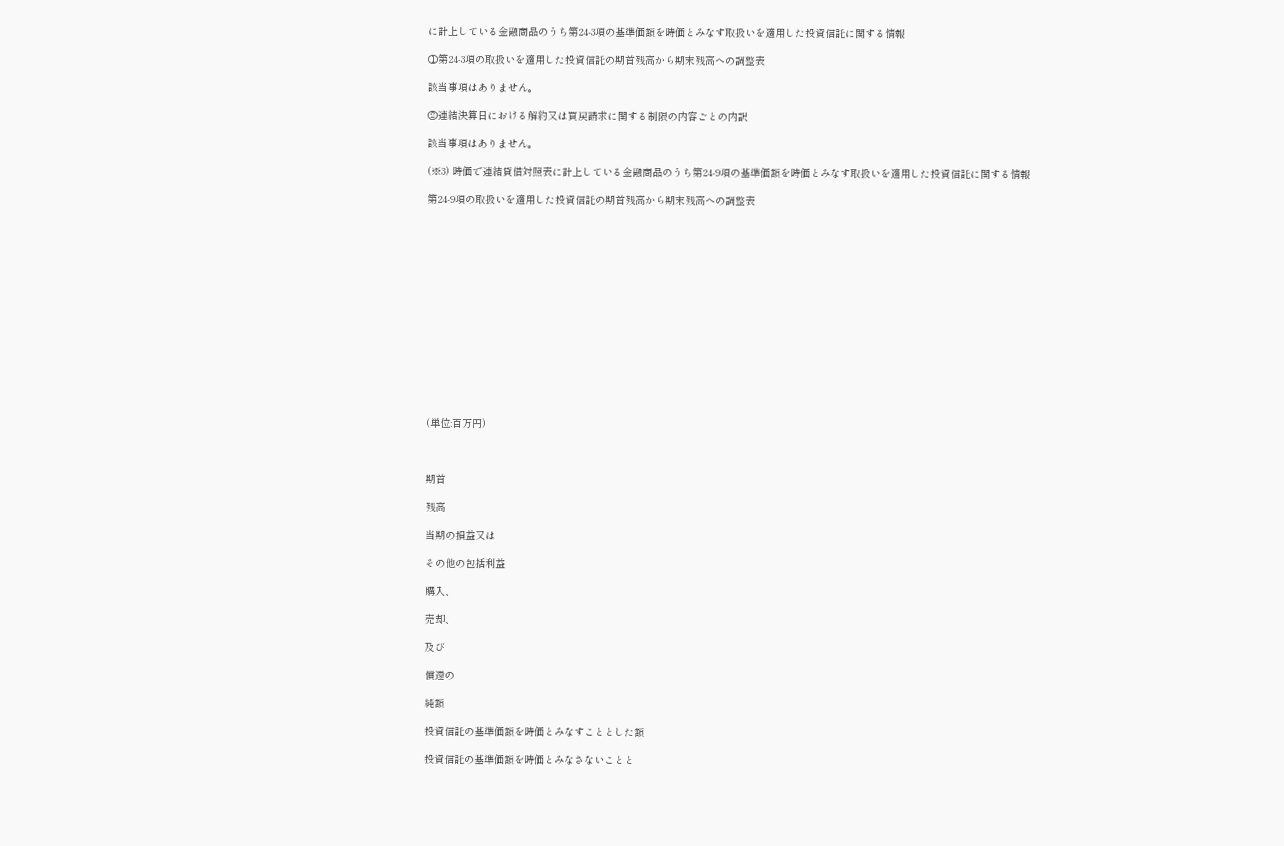に計上している金融商品のうち第24-3項の基準価額を時価とみなす取扱いを適用した投資信託に関する情報

①第24-3項の取扱いを適用した投資信託の期首残高から期末残高への調整表

該当事項はありません。

②連結決算日における解約又は買戻請求に関する制限の内容ごとの内訳

該当事項はありません。

(※3) 時価で連結貸借対照表に計上している金融商品のうち第24-9項の基準価額を時価とみなす取扱いを適用した投資信託に関する情報

第24-9項の取扱いを適用した投資信託の期首残高から期末残高への調整表















(単位:百万円)



期首

残高

当期の損益又は

その他の包括利益

購入、

売却、

及び

償還の

純額

投資信託の基準価額を時価とみなすこととした額

投資信託の基準価額を時価とみなさないことと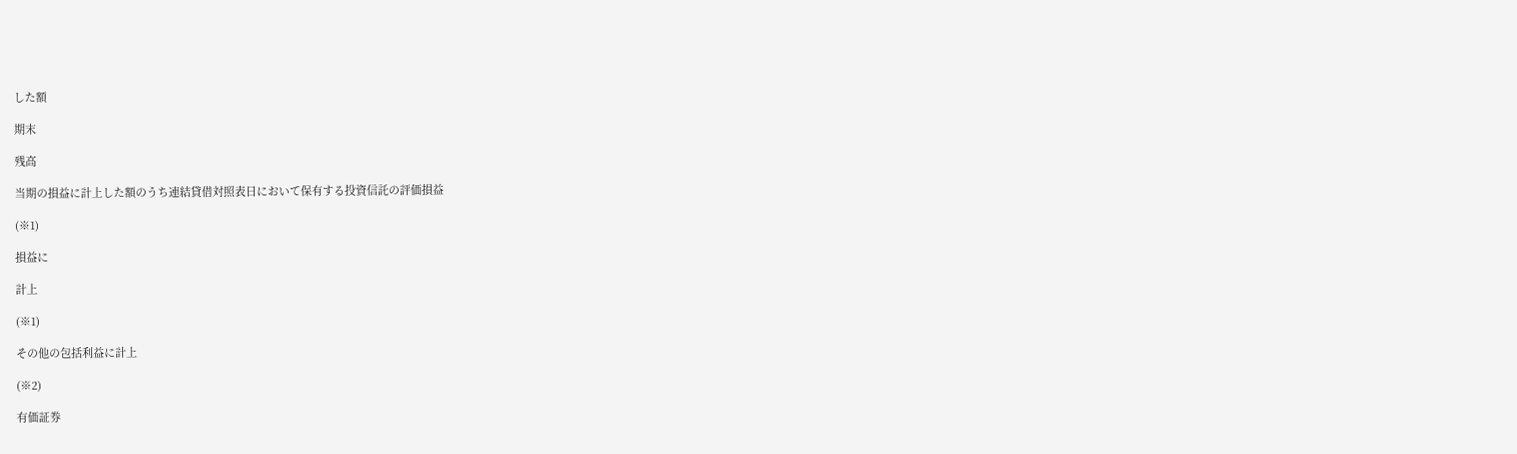した額

期末

残高

当期の損益に計上した額のうち連結貸借対照表日において保有する投資信託の評価損益

(※1)

損益に

計上

(※1)

その他の包括利益に計上

(※2)

有価証券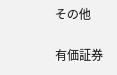その他

有価証券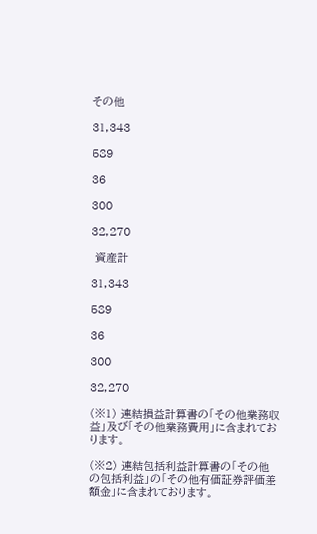その他

31,343

589

36

300

32,270

 資産計

31,343

589

36

300

32,270

(※1) 連結損益計算書の「その他業務収益」及び「その他業務費用」に含まれております。

(※2) 連結包括利益計算書の「その他の包括利益」の「その他有価証券評価差額金」に含まれております。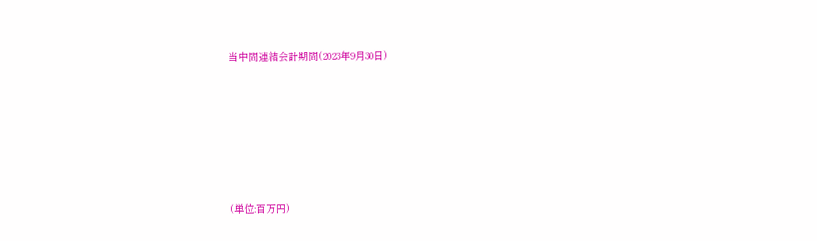当中間連結会計期間(2023年9月30日)







(単位:百万円)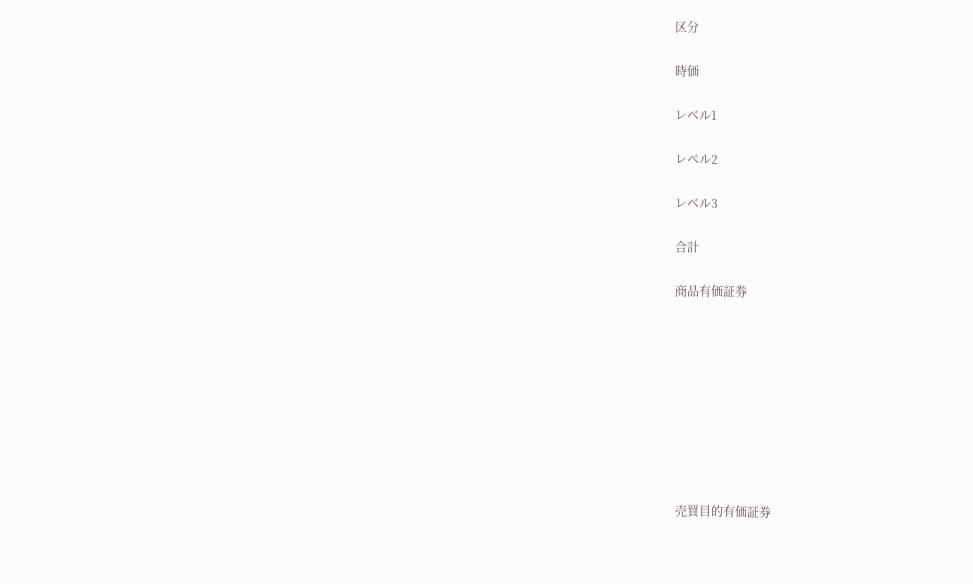区分

時価

レベル1

レベル2

レベル3

合計

商品有価証券









売買目的有価証券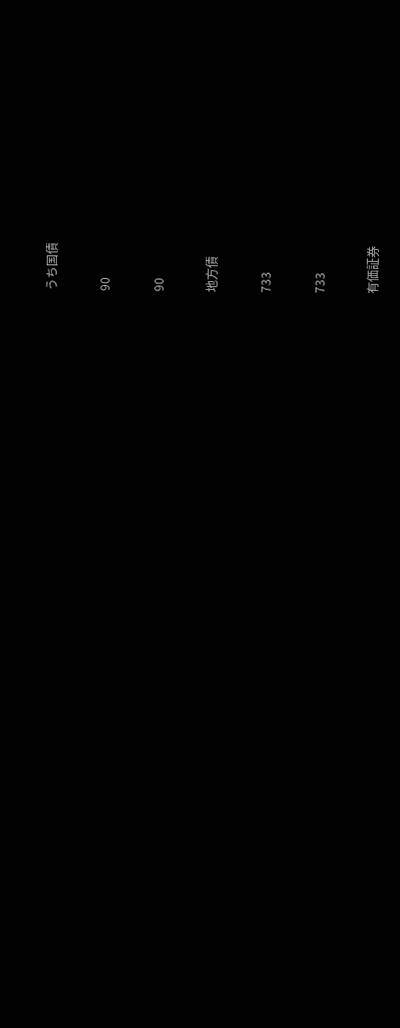うち国債

90

90

地方債

733

733

有価証券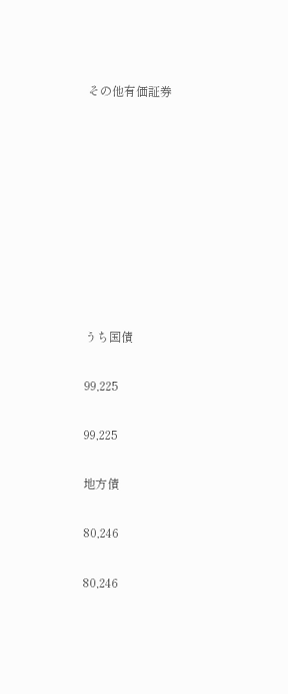その他有価証券









うち国債

99,225

99,225

地方債

80,246

80,246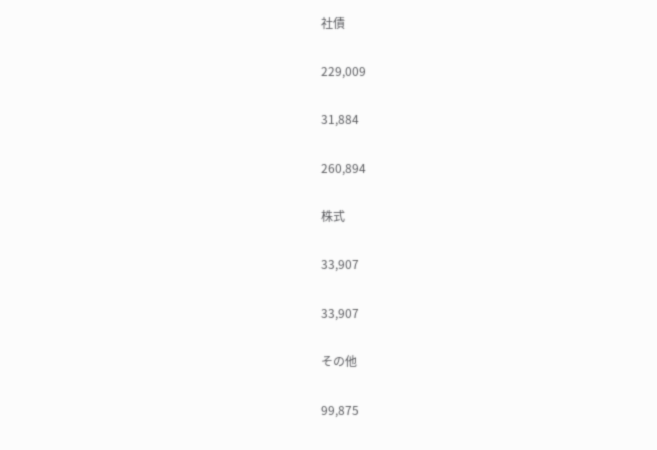社債

229,009

31,884

260,894

株式

33,907

33,907

その他

99,875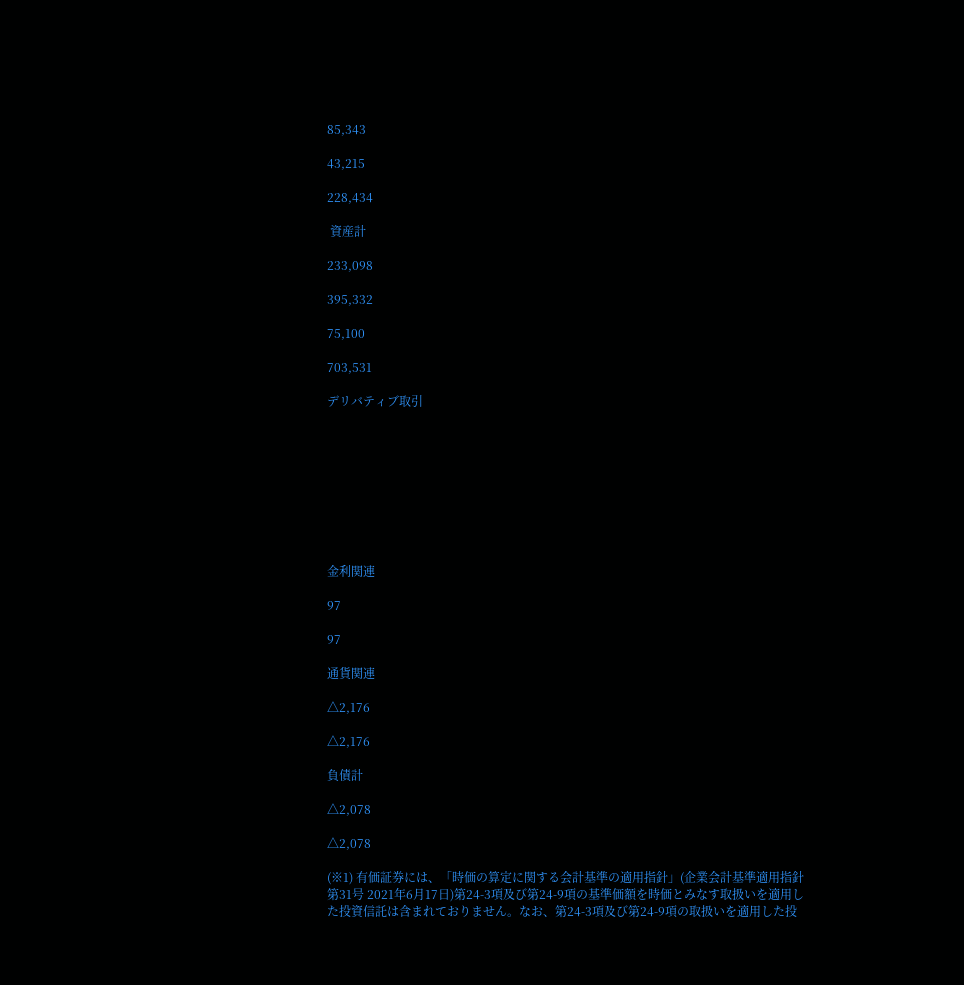85,343

43,215

228,434

 資産計

233,098

395,332

75,100

703,531

デリバティブ取引









金利関連

97

97

通貨関連

△2,176

△2,176

負債計

△2,078

△2,078

(※1) 有価証券には、「時価の算定に関する会計基準の適用指針」(企業会計基準適用指針第31号 2021年6月17日)第24-3項及び第24-9項の基準価額を時価とみなす取扱いを適用した投資信託は含まれておりません。なお、第24-3項及び第24-9項の取扱いを適用した投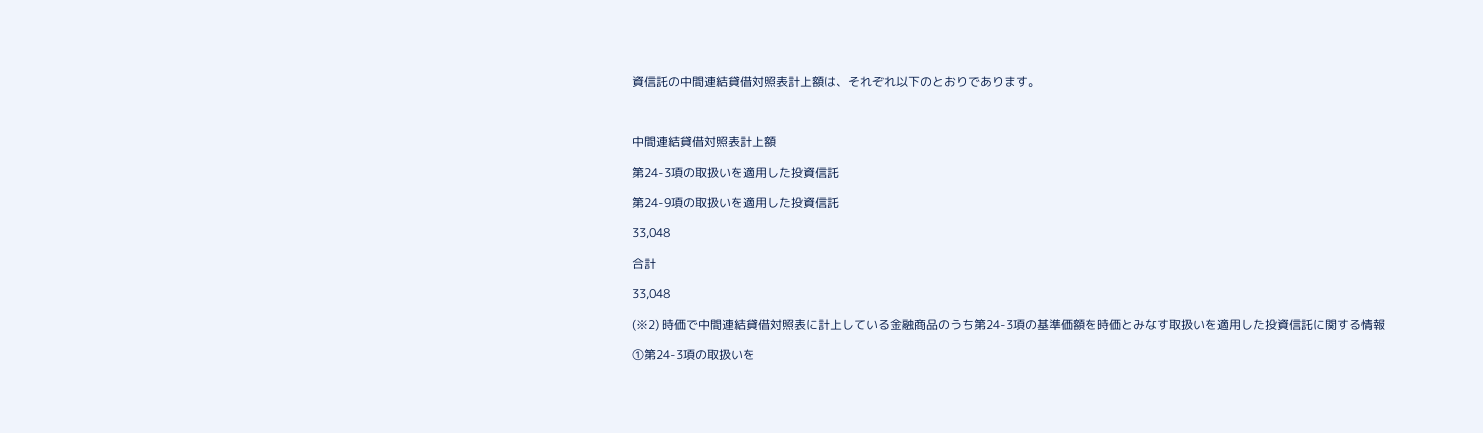資信託の中間連結貸借対照表計上額は、それぞれ以下のとおりであります。



中間連結貸借対照表計上額

第24-3項の取扱いを適用した投資信託

第24-9項の取扱いを適用した投資信託

33,048

合計

33,048

(※2) 時価で中間連結貸借対照表に計上している金融商品のうち第24-3項の基準価額を時価とみなす取扱いを適用した投資信託に関する情報

①第24-3項の取扱いを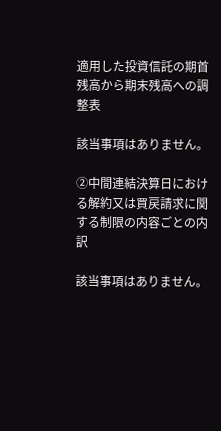適用した投資信託の期首残高から期末残高への調整表

該当事項はありません。

②中間連結決算日における解約又は買戻請求に関する制限の内容ごとの内訳

該当事項はありません。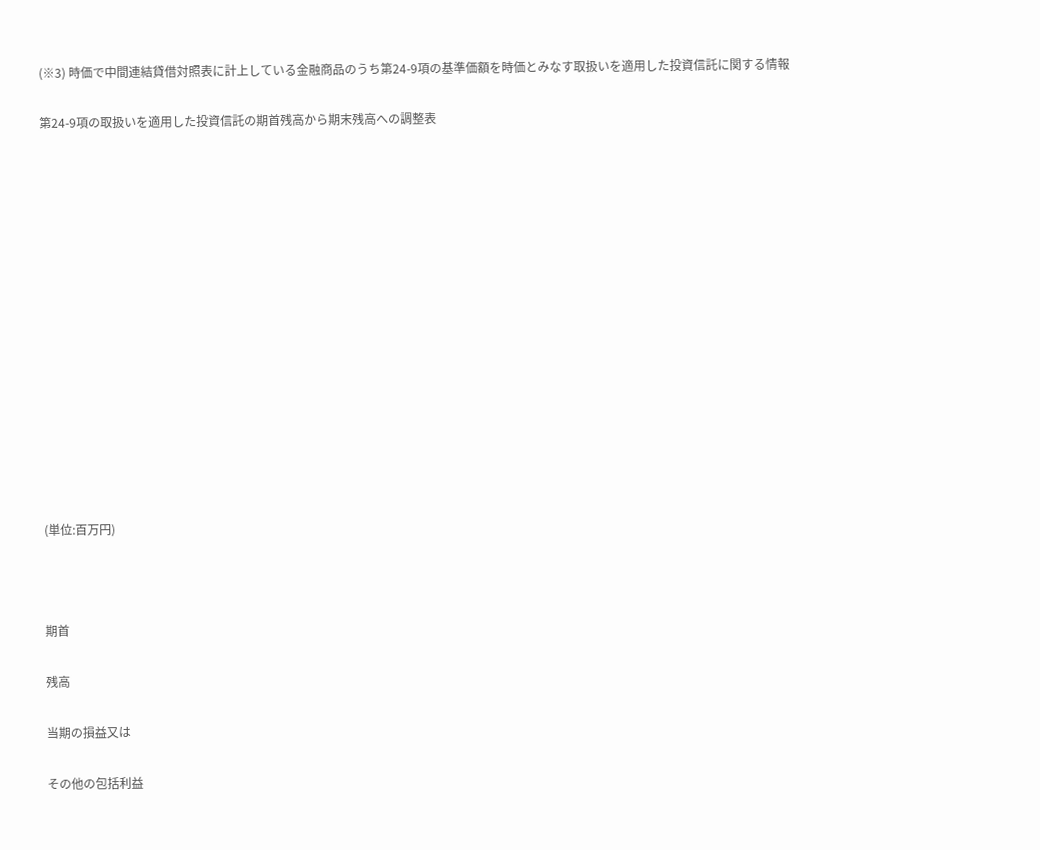(※3) 時価で中間連結貸借対照表に計上している金融商品のうち第24-9項の基準価額を時価とみなす取扱いを適用した投資信託に関する情報

第24-9項の取扱いを適用した投資信託の期首残高から期末残高への調整表















(単位:百万円)



期首

残高

当期の損益又は

その他の包括利益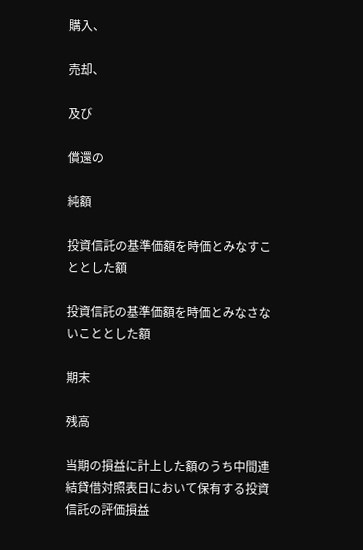購入、

売却、

及び

償還の

純額

投資信託の基準価額を時価とみなすこととした額

投資信託の基準価額を時価とみなさないこととした額

期末

残高

当期の損益に計上した額のうち中間連結貸借対照表日において保有する投資信託の評価損益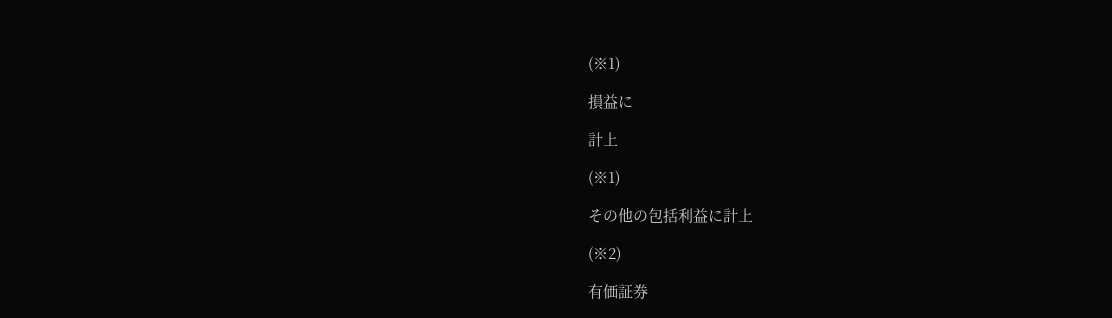(※1)

損益に

計上

(※1)

その他の包括利益に計上

(※2)

有価証券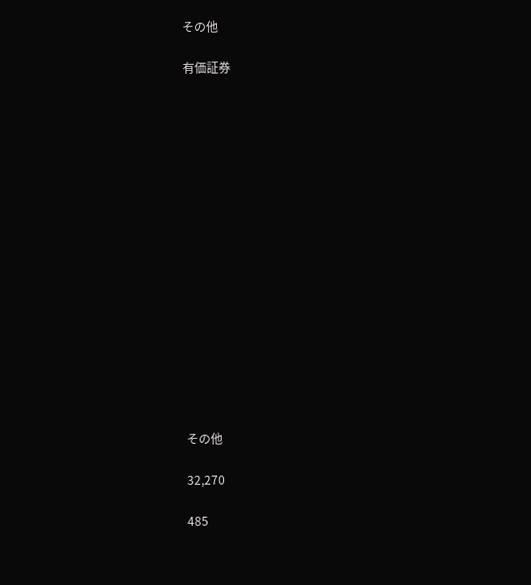その他

有価証券

















その他

32,270

485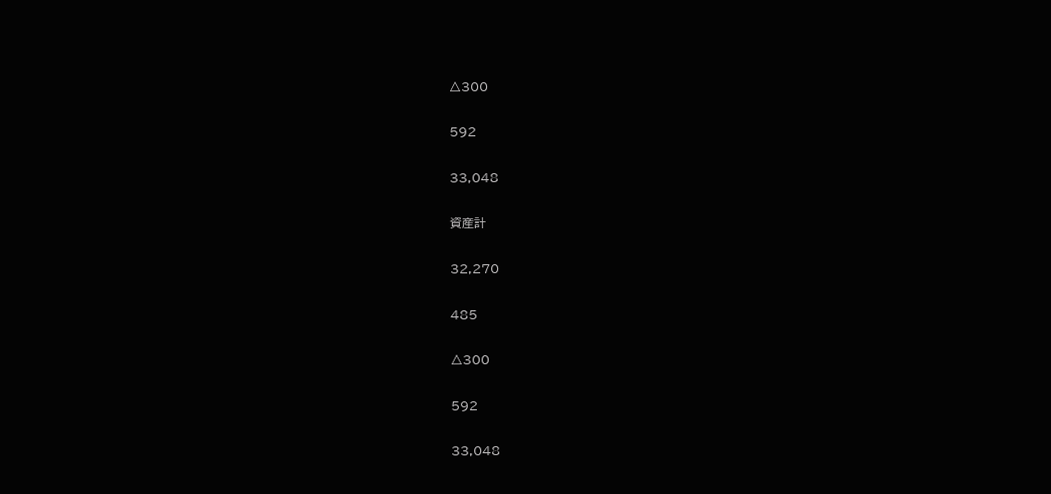△300

592

33,048

資産計

32,270

485

△300

592

33,048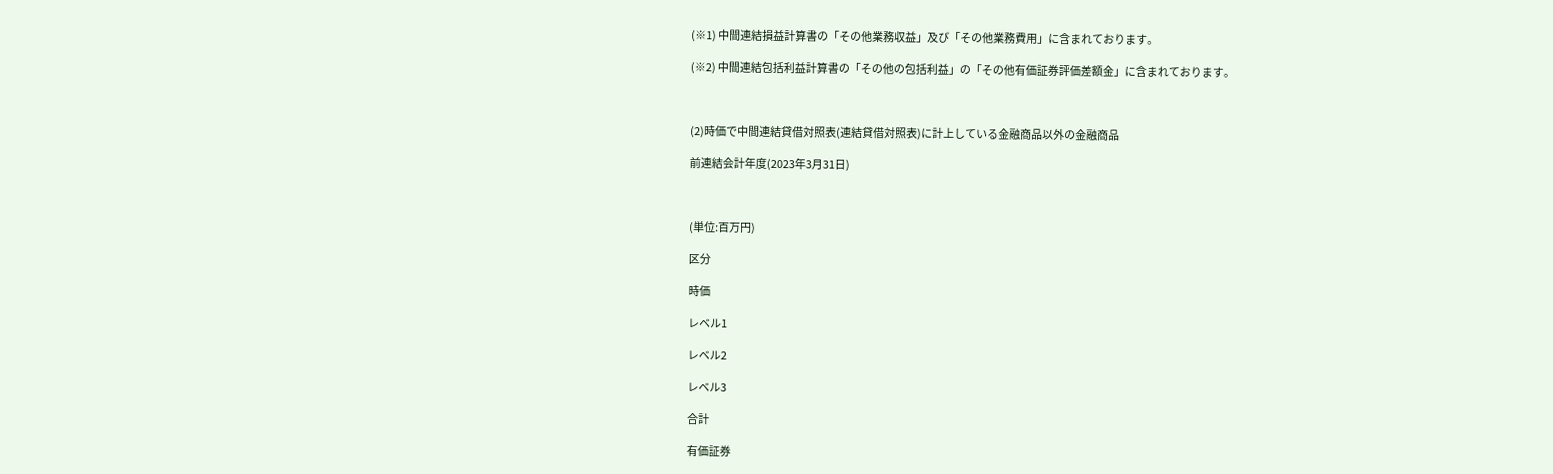(※1) 中間連結損益計算書の「その他業務収益」及び「その他業務費用」に含まれております。

(※2) 中間連結包括利益計算書の「その他の包括利益」の「その他有価証券評価差額金」に含まれております。



(2)時価で中間連結貸借対照表(連結貸借対照表)に計上している金融商品以外の金融商品

前連結会計年度(2023年3月31日)



(単位:百万円)

区分

時価

レベル1

レベル2

レベル3

合計

有価証券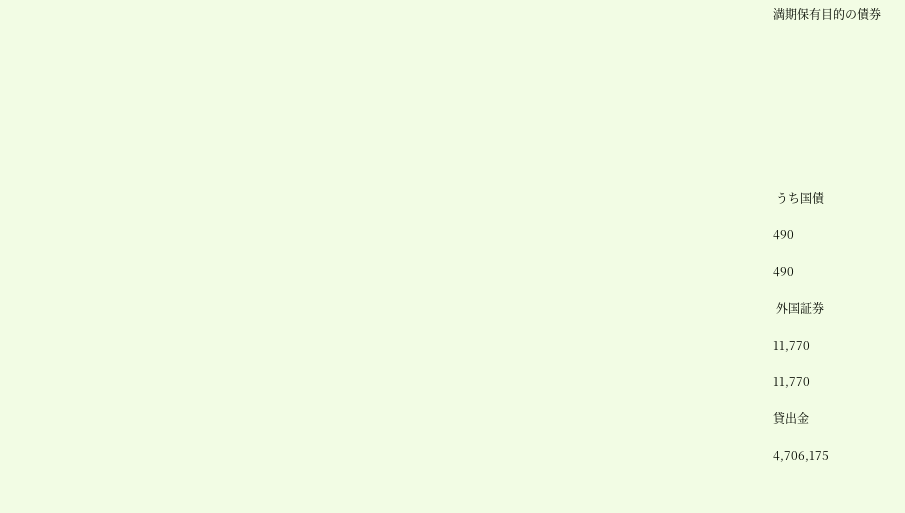満期保有目的の債券









 うち国債

490

490

 外国証券

11,770

11,770

貸出金

4,706,175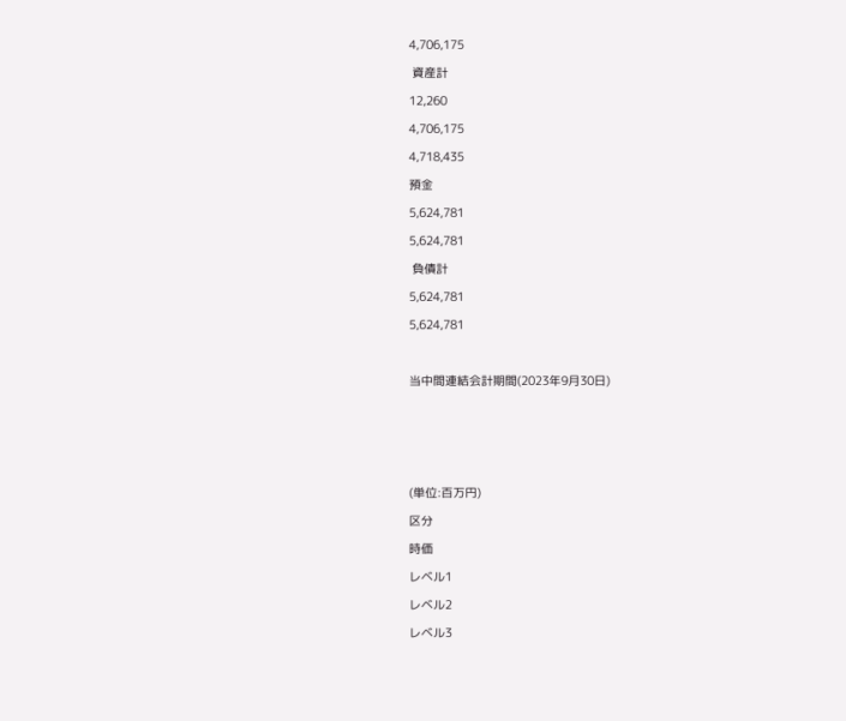4,706,175

 資産計

12,260

4,706,175

4,718,435

預金

5,624,781

5,624,781

 負債計

5,624,781

5,624,781



当中間連結会計期間(2023年9月30日)







(単位:百万円)

区分

時価

レベル1

レベル2

レベル3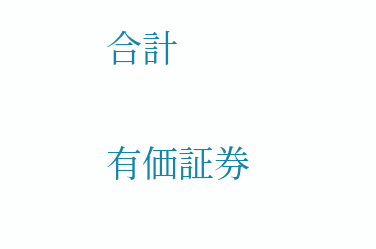合計

有価証券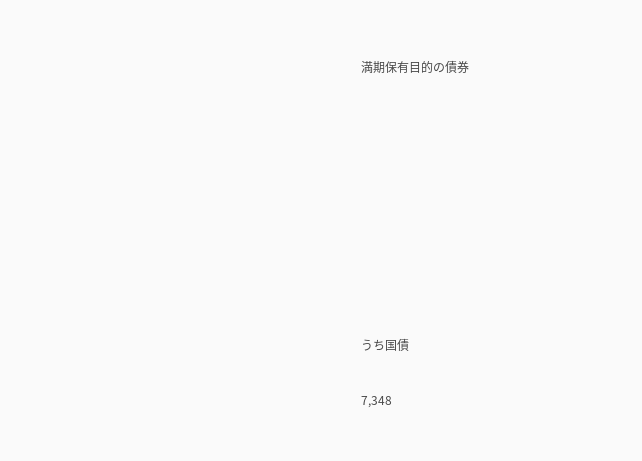満期保有目的の債券









うち国債

7,348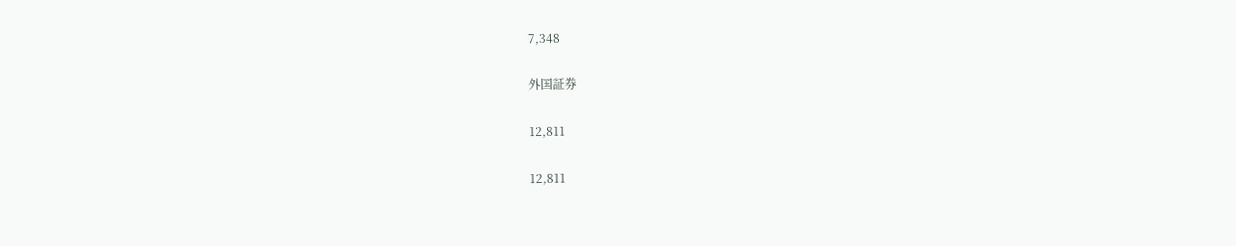7,348

外国証券

12,811

12,811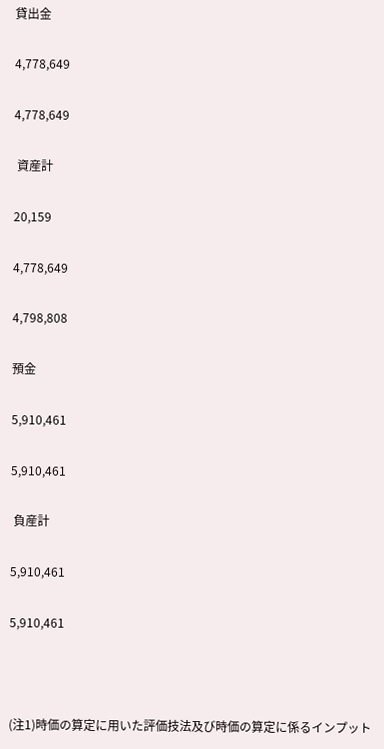貸出金

4,778,649

4,778,649

 資産計

20,159

4,778,649

4,798,808

預金

5,910,461

5,910,461

 負産計

5,910,461

5,910,461



(注1)時価の算定に用いた評価技法及び時価の算定に係るインプット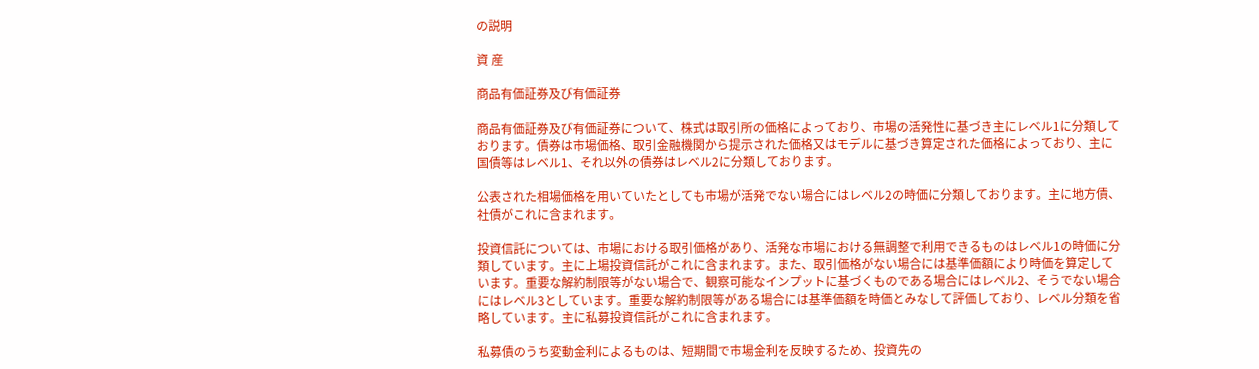の説明

資 産

商品有価証券及び有価証券

商品有価証券及び有価証券について、株式は取引所の価格によっており、市場の活発性に基づき主にレベル1に分類しております。債券は市場価格、取引金融機関から提示された価格又はモデルに基づき算定された価格によっており、主に国債等はレベル1、それ以外の債券はレベル2に分類しております。

公表された相場価格を用いていたとしても市場が活発でない場合にはレベル2の時価に分類しております。主に地方債、社債がこれに含まれます。

投資信託については、市場における取引価格があり、活発な市場における無調整で利用できるものはレベル1の時価に分類しています。主に上場投資信託がこれに含まれます。また、取引価格がない場合には基準価額により時価を算定しています。重要な解約制限等がない場合で、観察可能なインプットに基づくものである場合にはレベル2、そうでない場合にはレベル3としています。重要な解約制限等がある場合には基準価額を時価とみなして評価しており、レベル分類を省略しています。主に私募投資信託がこれに含まれます。

私募債のうち変動金利によるものは、短期間で市場金利を反映するため、投資先の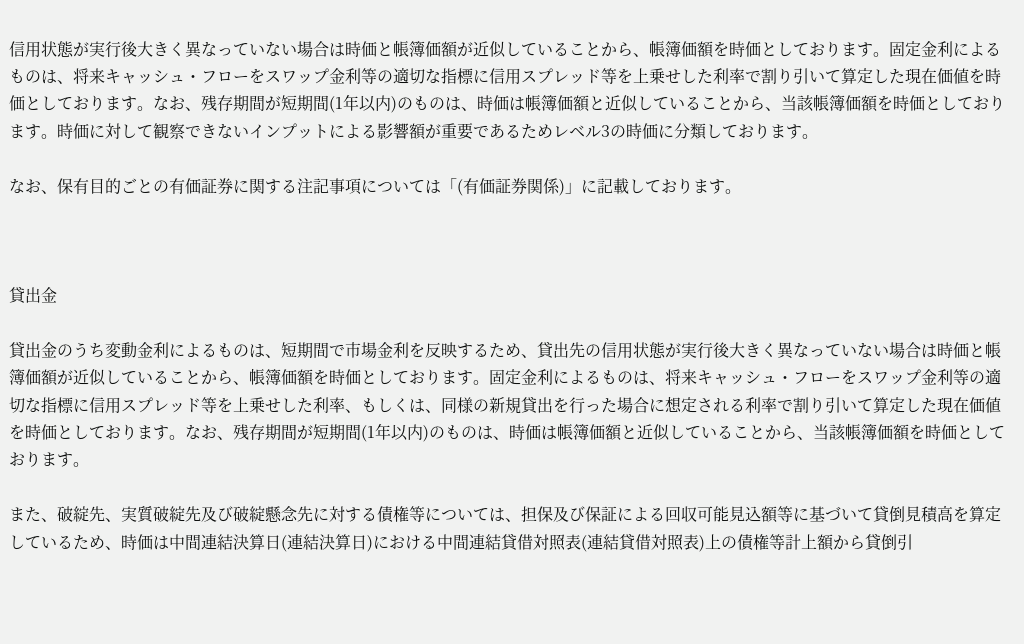信用状態が実行後大きく異なっていない場合は時価と帳簿価額が近似していることから、帳簿価額を時価としております。固定金利によるものは、将来キャッシュ・フローをスワップ金利等の適切な指標に信用スプレッド等を上乗せした利率で割り引いて算定した現在価値を時価としております。なお、残存期間が短期間(1年以内)のものは、時価は帳簿価額と近似していることから、当該帳簿価額を時価としております。時価に対して観察できないインプットによる影響額が重要であるためレベル3の時価に分類しております。

なお、保有目的ごとの有価証券に関する注記事項については「(有価証券関係)」に記載しております。



貸出金

貸出金のうち変動金利によるものは、短期間で市場金利を反映するため、貸出先の信用状態が実行後大きく異なっていない場合は時価と帳簿価額が近似していることから、帳簿価額を時価としております。固定金利によるものは、将来キャッシュ・フローをスワップ金利等の適切な指標に信用スプレッド等を上乗せした利率、もしくは、同様の新規貸出を行った場合に想定される利率で割り引いて算定した現在価値を時価としております。なお、残存期間が短期間(1年以内)のものは、時価は帳簿価額と近似していることから、当該帳簿価額を時価としております。

また、破綻先、実質破綻先及び破綻懸念先に対する債権等については、担保及び保証による回収可能見込額等に基づいて貸倒見積高を算定しているため、時価は中間連結決算日(連結決算日)における中間連結貸借対照表(連結貸借対照表)上の債権等計上額から貸倒引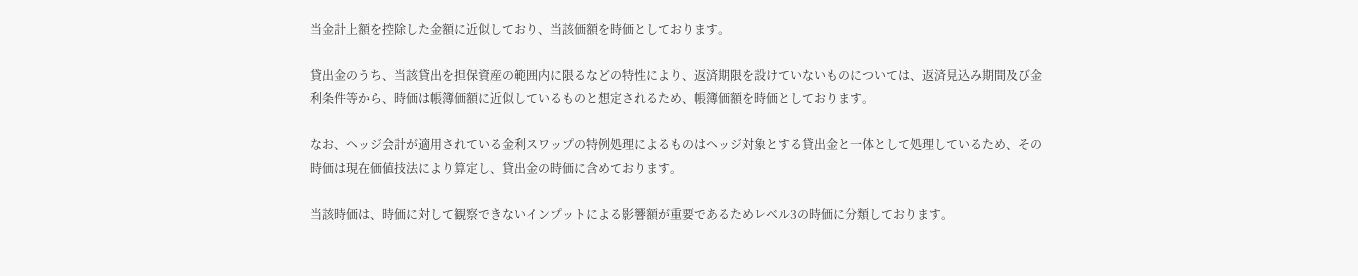当金計上額を控除した金額に近似しており、当該価額を時価としております。

貸出金のうち、当該貸出を担保資産の範囲内に限るなどの特性により、返済期限を設けていないものについては、返済見込み期間及び金利条件等から、時価は帳簿価額に近似しているものと想定されるため、帳簿価額を時価としております。

なお、ヘッジ会計が適用されている金利スワップの特例処理によるものはヘッジ対象とする貸出金と一体として処理しているため、その時価は現在価値技法により算定し、貸出金の時価に含めております。

当該時価は、時価に対して観察できないインプットによる影響額が重要であるためレベル3の時価に分類しております。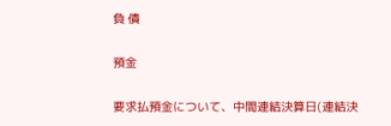負 債

預金

要求払預金について、中間連結決算日(連結決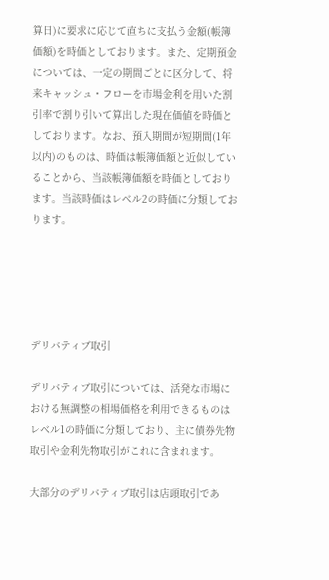算日)に要求に応じて直ちに支払う金額(帳簿価額)を時価としております。また、定期預金については、一定の期間ごとに区分して、将来キャッシュ・フローを市場金利を用いた割引率で割り引いて算出した現在価値を時価としております。なお、預入期間が短期間(1年以内)のものは、時価は帳簿価額と近似していることから、当該帳簿価額を時価としております。当該時価はレベル2の時価に分類しております。





デリバティブ取引

デリバティブ取引については、活発な市場における無調整の相場価格を利用できるものはレベル1の時価に分類しており、主に債券先物取引や金利先物取引がこれに含まれます。

大部分のデリバティブ取引は店頭取引であ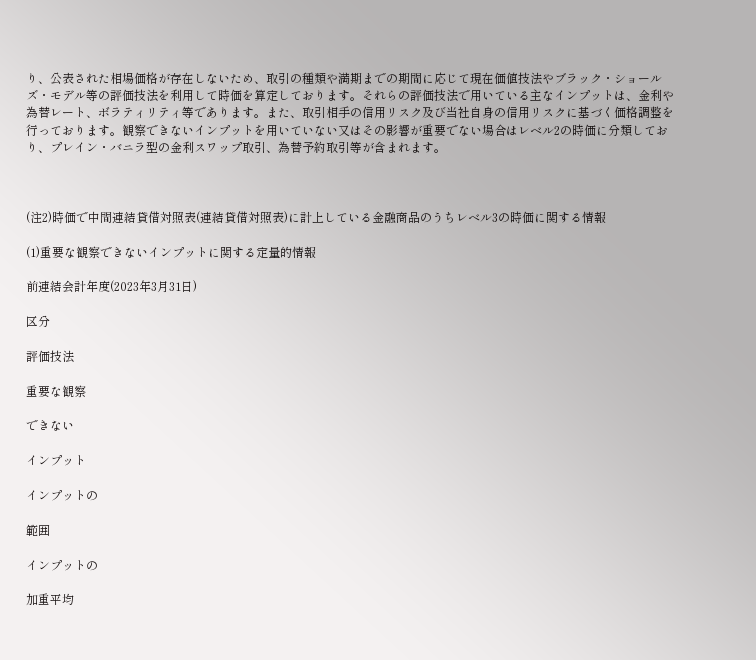り、公表された相場価格が存在しないため、取引の種類や満期までの期間に応じて現在価値技法やブラック・ショールズ・モデル等の評価技法を利用して時価を算定しております。それらの評価技法で用いている主なインプットは、金利や為替レート、ボラティリティ等であります。また、取引相手の信用リスク及び当社自身の信用リスクに基づく価格調整を行っております。観察できないインプットを用いていない又はその影響が重要でない場合はレベル2の時価に分類しており、プレイン・バニラ型の金利スワップ取引、為替予約取引等が含まれます。



(注2)時価で中間連結貸借対照表(連結貸借対照表)に計上している金融商品のうちレベル3の時価に関する情報

(1)重要な観察できないインプットに関する定量的情報

前連結会計年度(2023年3月31日)

区分

評価技法

重要な観察

できない

インプット

インプットの

範囲

インプットの

加重平均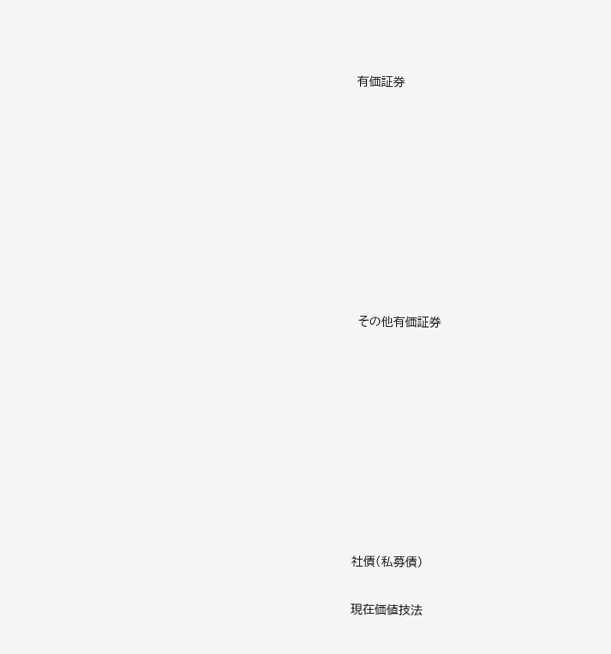有価証券









 その他有価証券









社債(私募債)

現在価値技法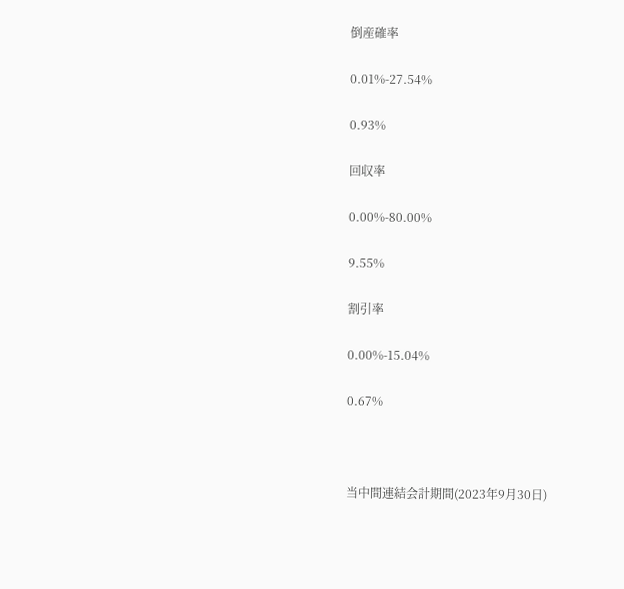倒産確率

0.01%-27.54%

0.93%

回収率

0.00%-80.00%

9.55%

割引率

0.00%-15.04%

0.67%



当中間連結会計期間(2023年9月30日)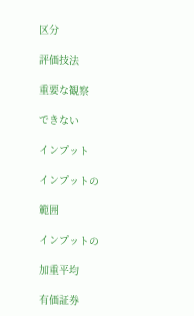区分

評価技法

重要な観察

できない

インプット

インプットの

範囲

インプットの

加重平均

有価証券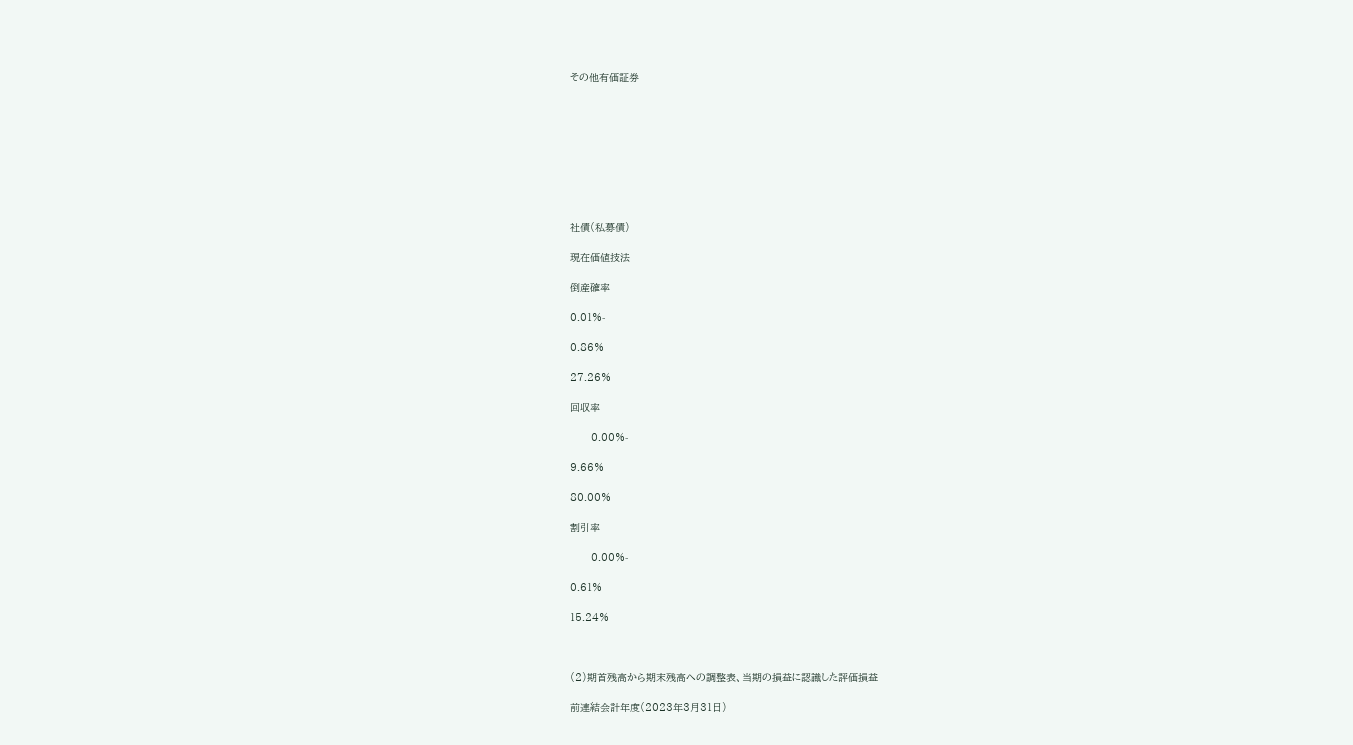その他有価証券









社債(私募債)

現在価値技法

倒産確率

0.01%-

0.86%

27.26%

回収率

       0.00%-

9.66%

80.00%

割引率

       0.00%-

0.61%

15.24%



(2)期首残高から期末残高への調整表、当期の損益に認識した評価損益

前連結会計年度(2023年3月31日)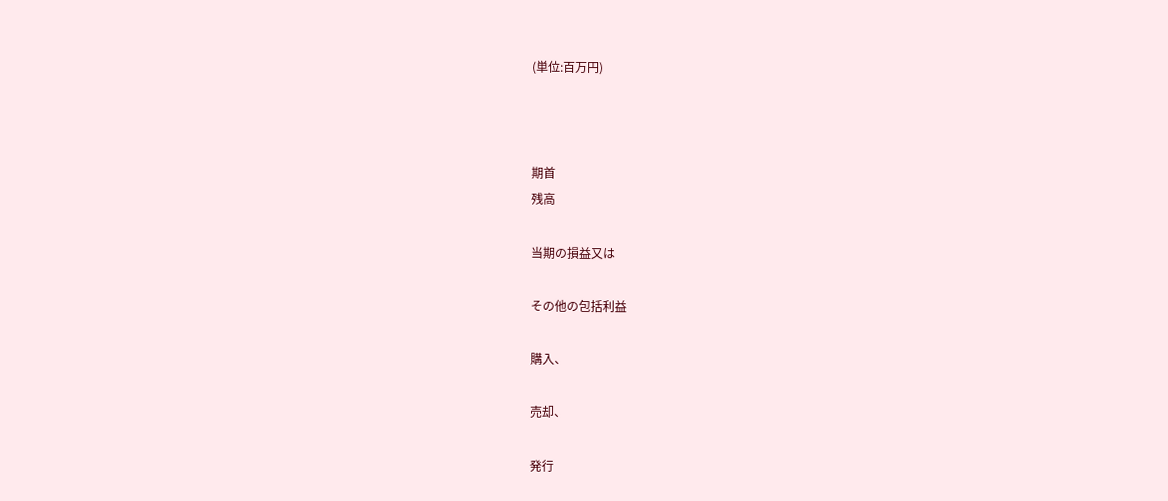(単位:百万円)



期首
残高

当期の損益又は

その他の包括利益

購入、

売却、

発行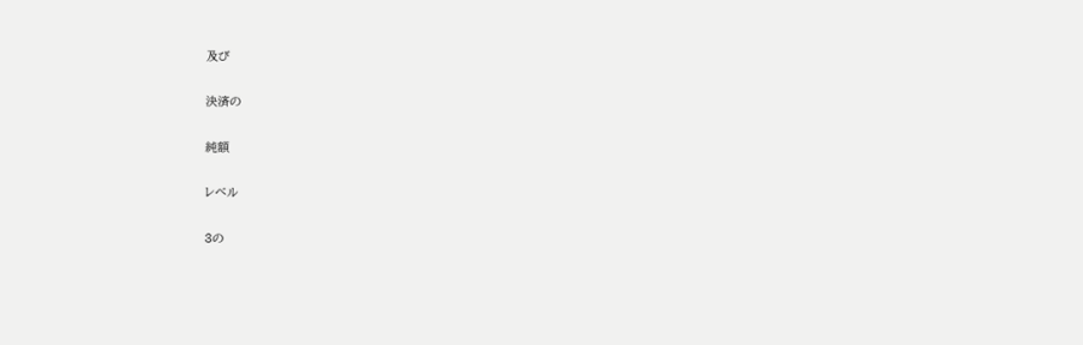及び

決済の

純額

レベル

3の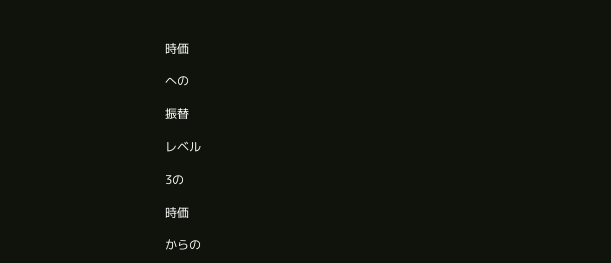時価

への

振替

レベル

3の

時価

からの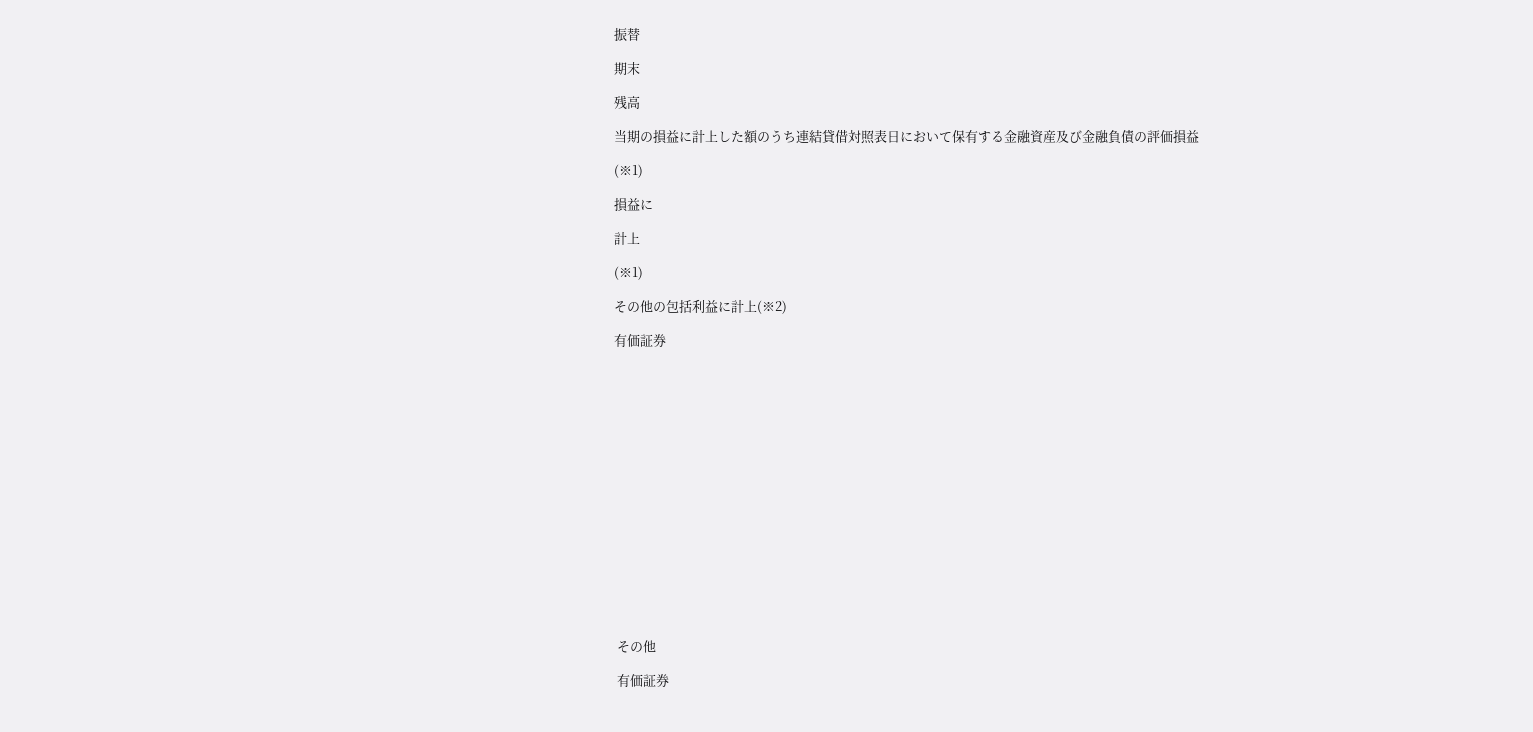振替

期末

残高

当期の損益に計上した額のうち連結貸借対照表日において保有する金融資産及び金融負債の評価損益

(※1)

損益に

計上

(※1)

その他の包括利益に計上(※2)

有価証券

















 その他

 有価証券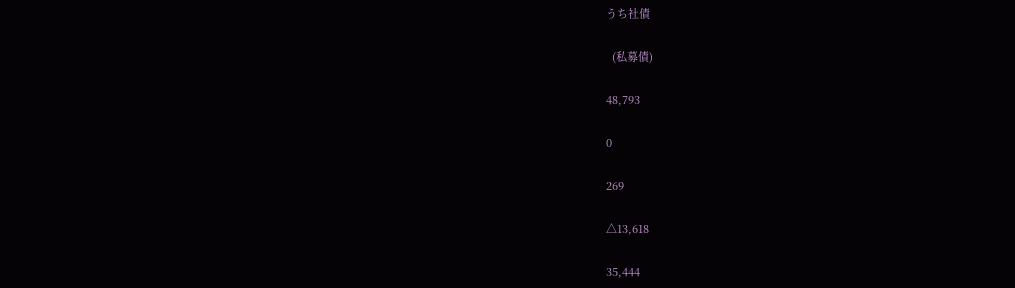うち社債

  (私募債)

48,793

0

269

△13,618

35,444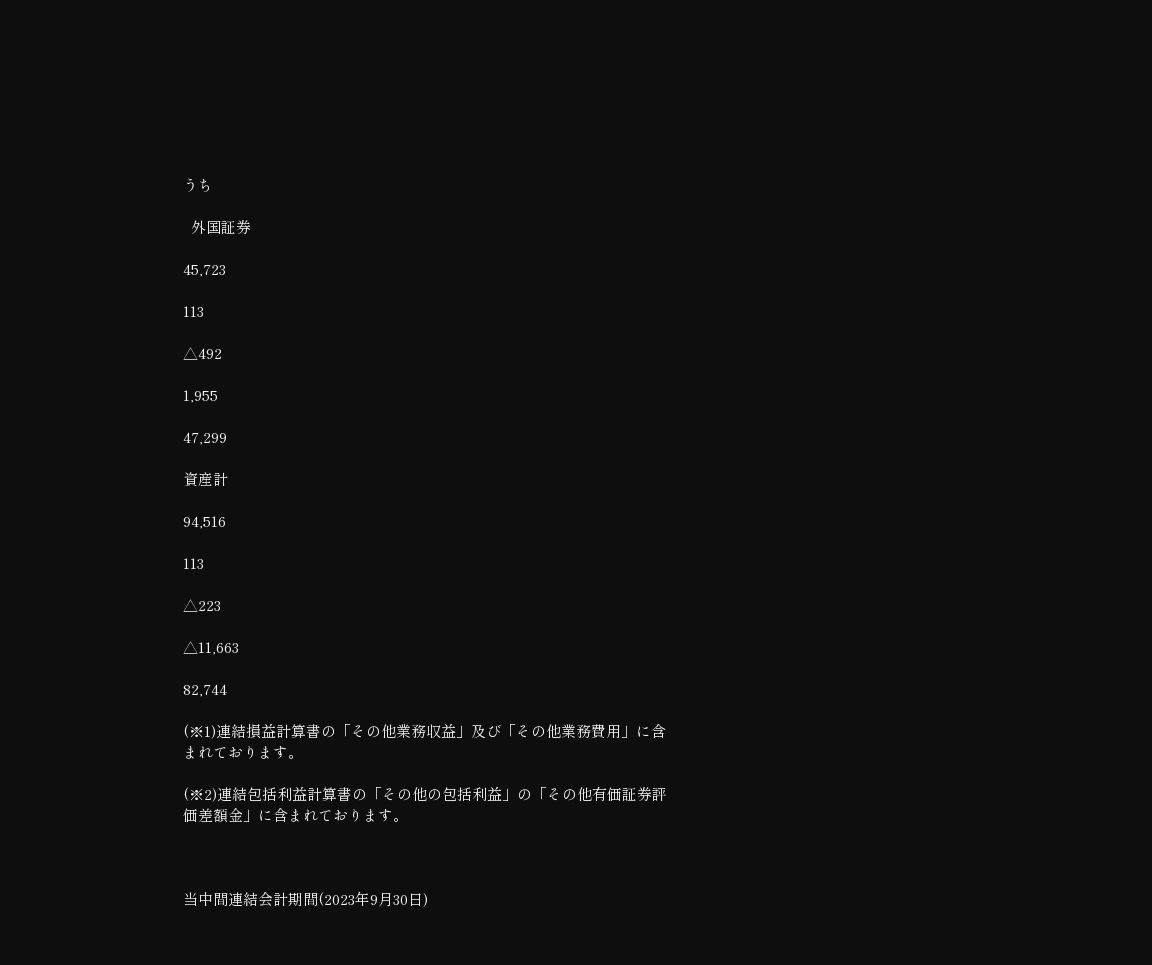うち

  外国証券

45,723

113

△492

1,955

47,299

資産計

94,516

113

△223

△11,663

82,744

(※1)連結損益計算書の「その他業務収益」及び「その他業務費用」に含まれております。

(※2)連結包括利益計算書の「その他の包括利益」の「その他有価証券評価差額金」に含まれております。



当中間連結会計期間(2023年9月30日)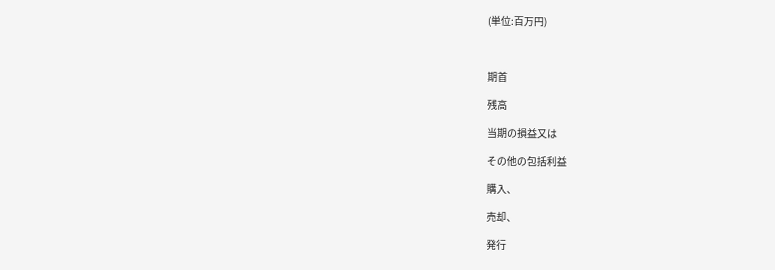(単位:百万円)



期首

残高

当期の損益又は

その他の包括利益

購入、

売却、

発行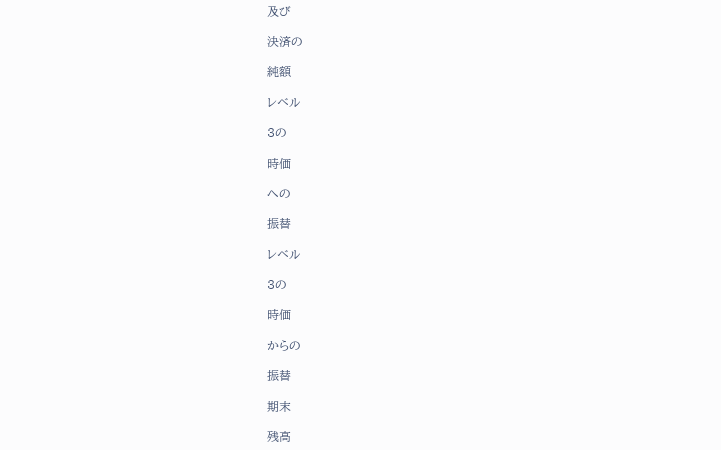及び

決済の

純額

レベル

3の

時価

への

振替

レベル

3の

時価

からの

振替

期末

残高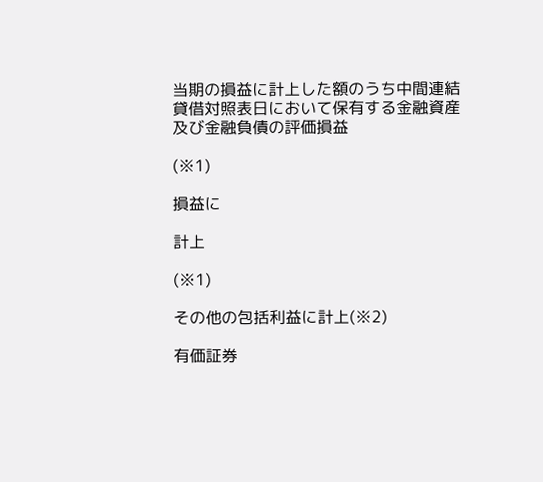当期の損益に計上した額のうち中間連結貸借対照表日において保有する金融資産及び金融負債の評価損益

(※1)

損益に

計上

(※1)

その他の包括利益に計上(※2)

有価証券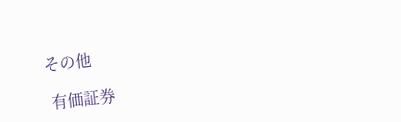その他

 有価証券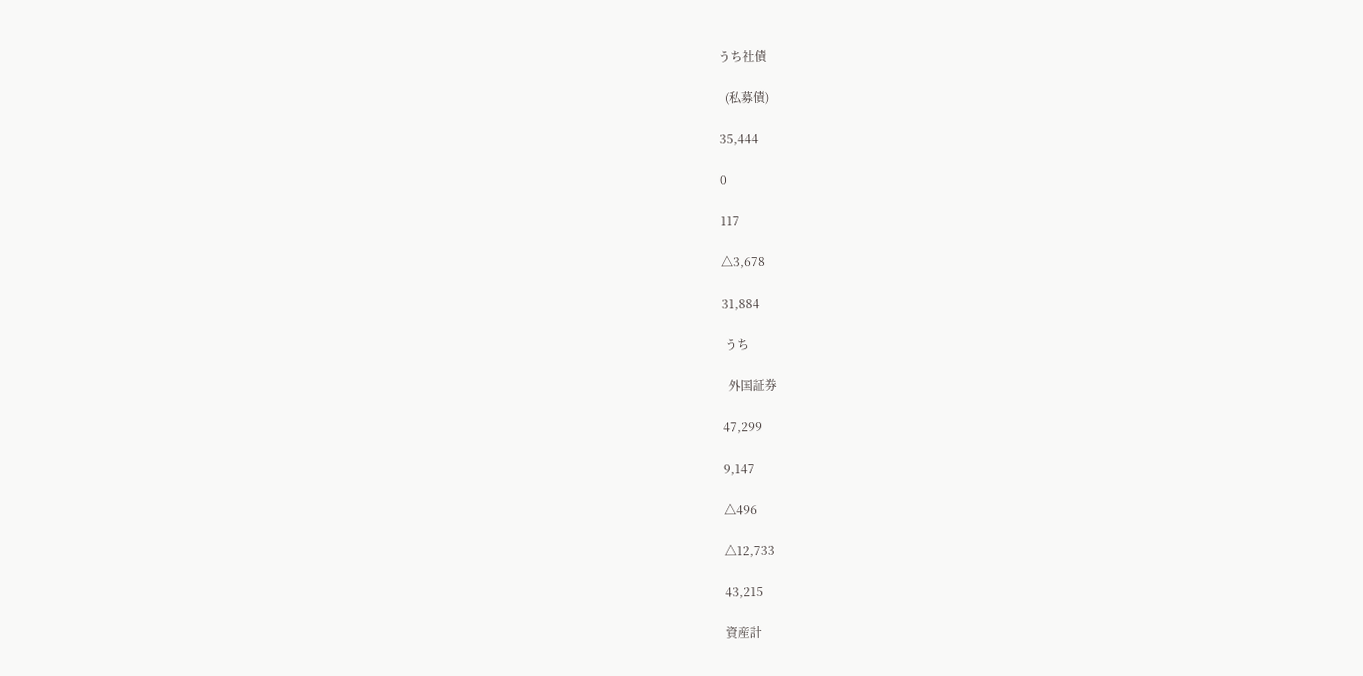うち社債

  (私募債)

35,444

0

117

△3,678

31,884

 うち

  外国証券

47,299

9,147

△496

△12,733

43,215

資産計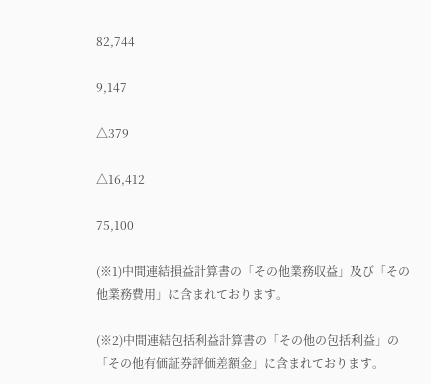82,744

9,147

△379

△16,412

75,100

(※1)中間連結損益計算書の「その他業務収益」及び「その他業務費用」に含まれております。

(※2)中間連結包括利益計算書の「その他の包括利益」の「その他有価証券評価差額金」に含まれております。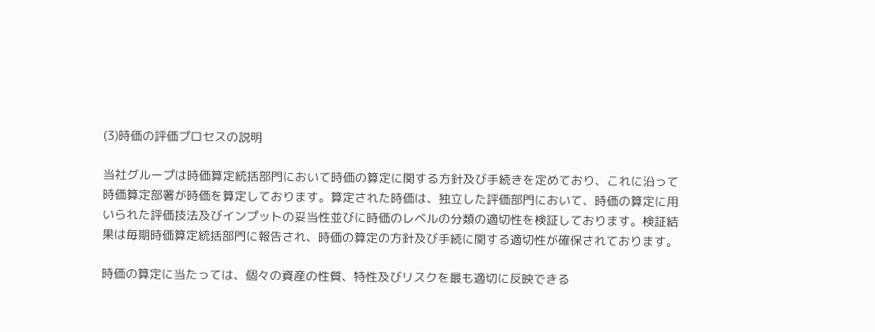(3)時価の評価プロセスの説明

当社グループは時価算定統括部門において時価の算定に関する方針及び手続きを定めており、これに沿って時価算定部署が時価を算定しております。算定された時価は、独立した評価部門において、時価の算定に用いられた評価技法及びインプットの妥当性並びに時価のレベルの分類の適切性を検証しております。検証結果は毎期時価算定統括部門に報告され、時価の算定の方針及び手続に関する適切性が確保されております。

時価の算定に当たっては、個々の資産の性質、特性及びリスクを最も適切に反映できる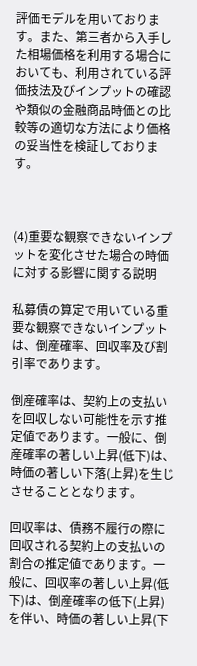評価モデルを用いております。また、第三者から入手した相場価格を利用する場合においても、利用されている評価技法及びインプットの確認や類似の金融商品時価との比較等の適切な方法により価格の妥当性を検証しております。



(4)重要な観察できないインプットを変化させた場合の時価に対する影響に関する説明

私募債の算定で用いている重要な観察できないインプットは、倒産確率、回収率及び割引率であります。

倒産確率は、契約上の支払いを回収しない可能性を示す推定値であります。一般に、倒産確率の著しい上昇(低下)は、時価の著しい下落(上昇)を生じさせることとなります。

回収率は、債務不履行の際に回収される契約上の支払いの割合の推定値であります。一般に、回収率の著しい上昇(低下)は、倒産確率の低下(上昇)を伴い、時価の著しい上昇(下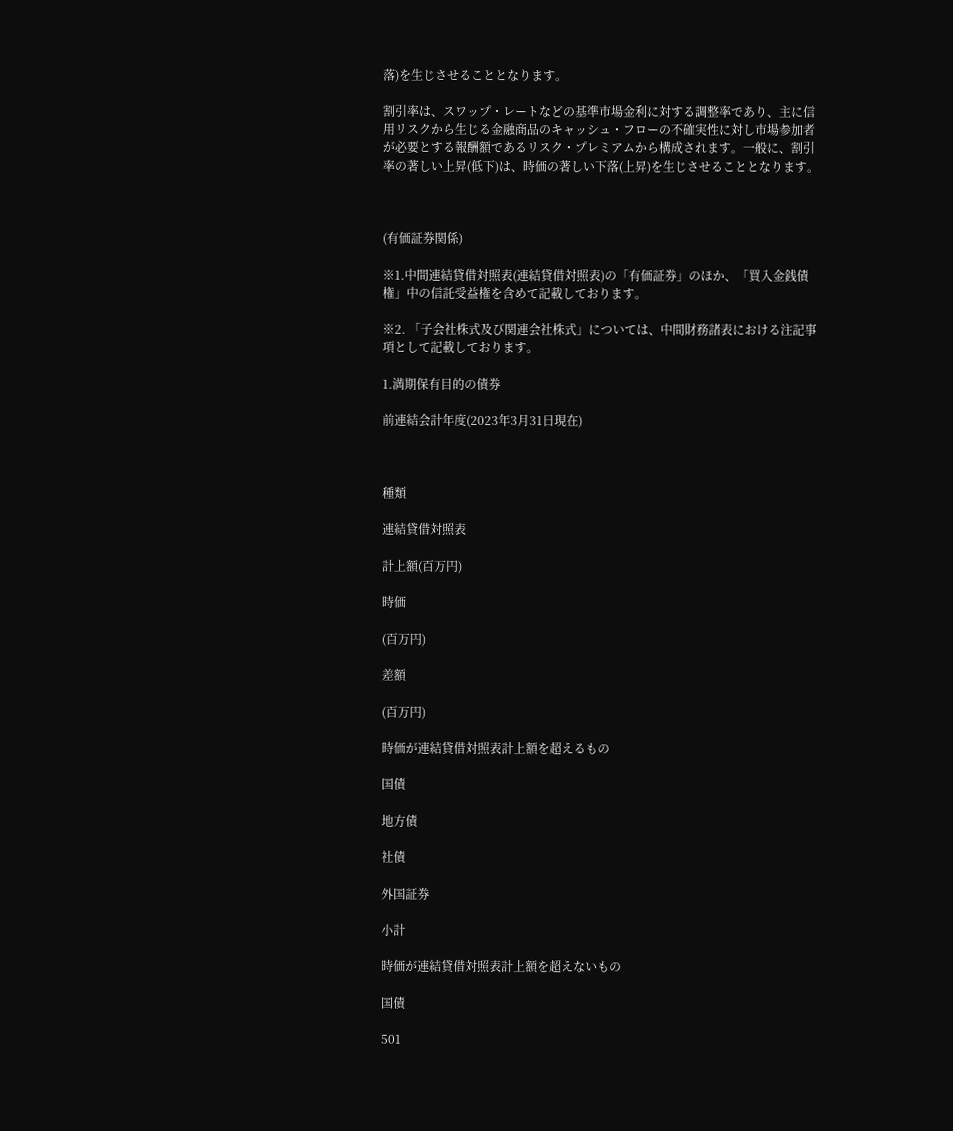落)を生じさせることとなります。

割引率は、スワップ・レートなどの基準市場金利に対する調整率であり、主に信用リスクから生じる金融商品のキャッシュ・フローの不確実性に対し市場参加者が必要とする報酬額であるリスク・プレミアムから構成されます。一般に、割引率の著しい上昇(低下)は、時価の著しい下落(上昇)を生じさせることとなります。



(有価証券関係)

※1.中間連結貸借対照表(連結貸借対照表)の「有価証券」のほか、「買入金銭債権」中の信託受益権を含めて記載しております。

※2. 「子会社株式及び関連会社株式」については、中間財務諸表における注記事項として記載しております。

1.満期保有目的の債券

前連結会計年度(2023年3月31日現在)



種類

連結貸借対照表

計上額(百万円)

時価

(百万円)

差額

(百万円)

時価が連結貸借対照表計上額を超えるもの

国債

地方債

社債

外国証券

小計

時価が連結貸借対照表計上額を超えないもの

国債

501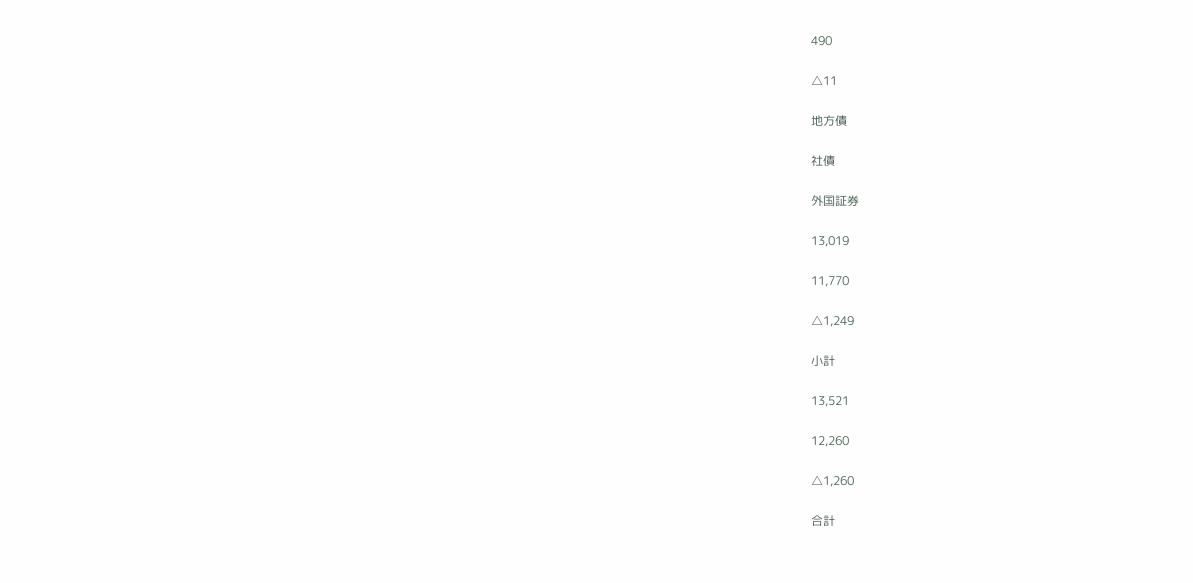490

△11

地方債

社債

外国証券

13,019

11,770

△1,249

小計

13,521

12,260

△1,260

合計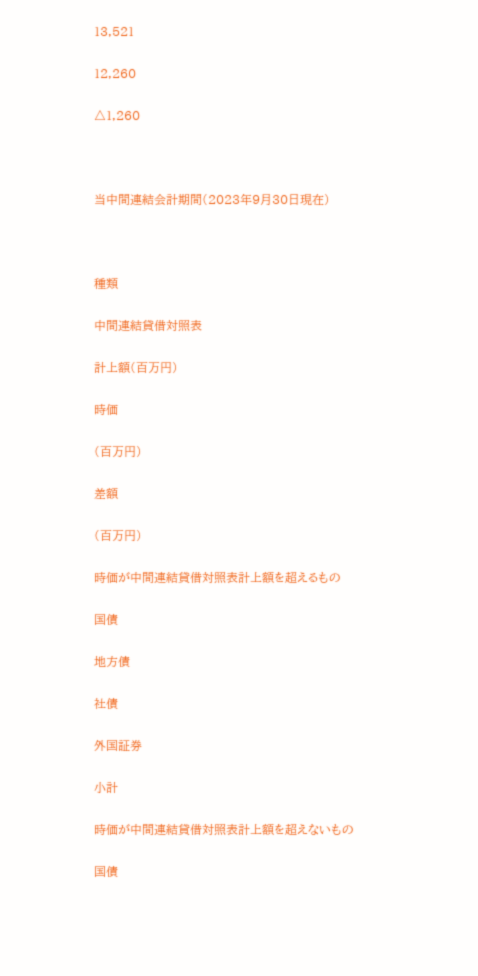13,521

12,260

△1,260



当中間連結会計期間(2023年9月30日現在)



種類

中間連結貸借対照表

計上額(百万円)

時価

(百万円)

差額

(百万円)

時価が中間連結貸借対照表計上額を超えるもの

国債

地方債

社債

外国証券

小計

時価が中間連結貸借対照表計上額を超えないもの

国債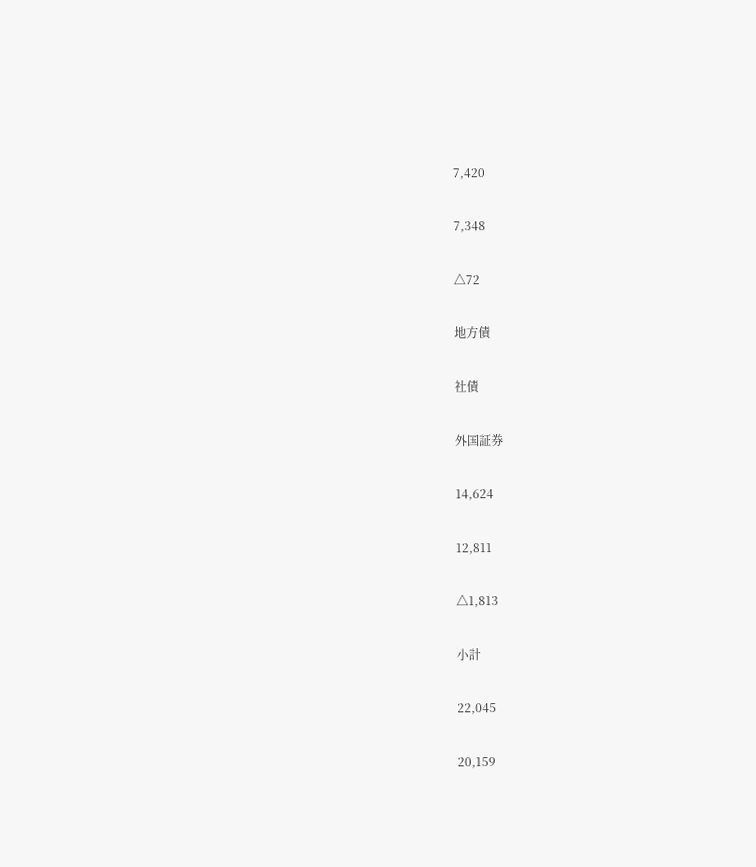7,420

7,348

△72

地方債

社債

外国証券

14,624

12,811

△1,813

小計

22,045

20,159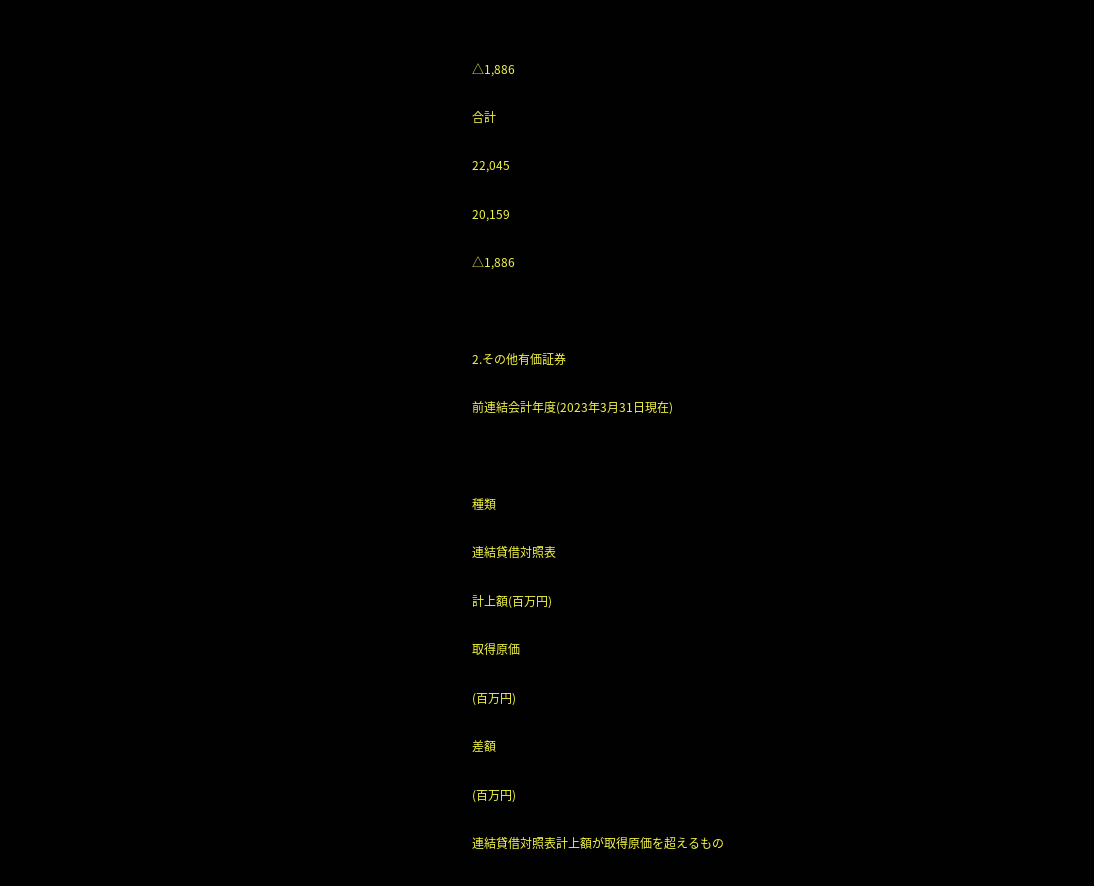△1,886

合計

22,045

20,159

△1,886



2.その他有価証券

前連結会計年度(2023年3月31日現在)



種類

連結貸借対照表

計上額(百万円)

取得原価

(百万円)

差額

(百万円)

連結貸借対照表計上額が取得原価を超えるもの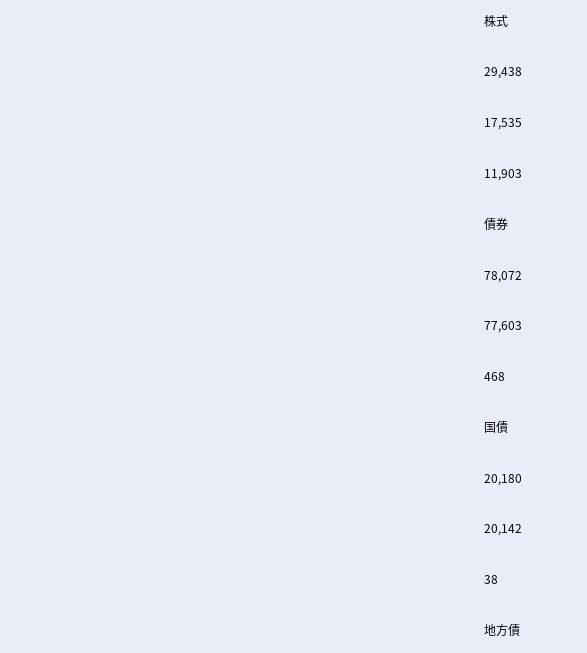株式

29,438

17,535

11,903

債券

78,072

77,603

468

国債

20,180

20,142

38

地方債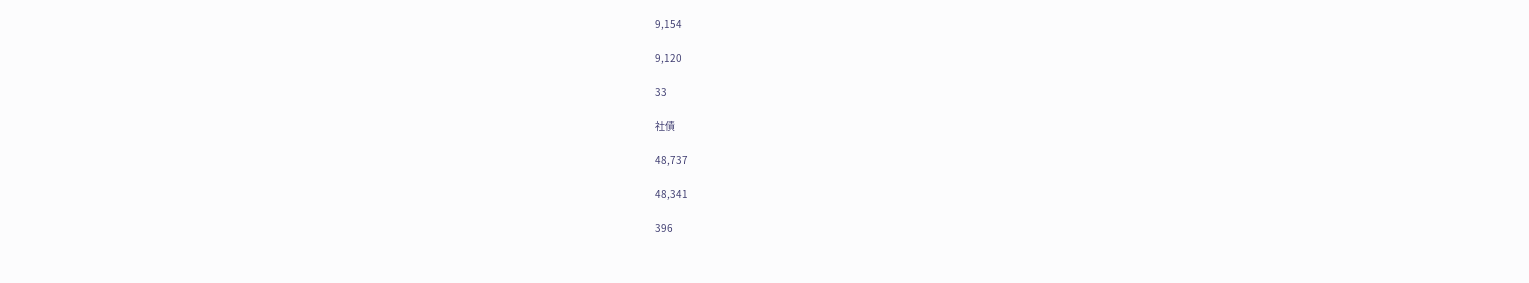9,154

9,120

33

社債

48,737

48,341

396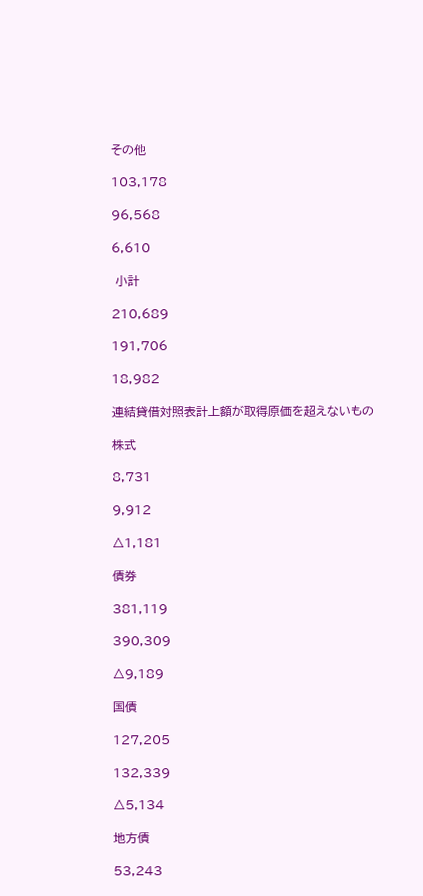その他

103,178

96,568

6,610

 小計

210,689

191,706

18,982

連結貸借対照表計上額が取得原価を超えないもの

株式

8,731

9,912

△1,181

債券

381,119

390,309

△9,189

国債

127,205

132,339

△5,134

地方債

53,243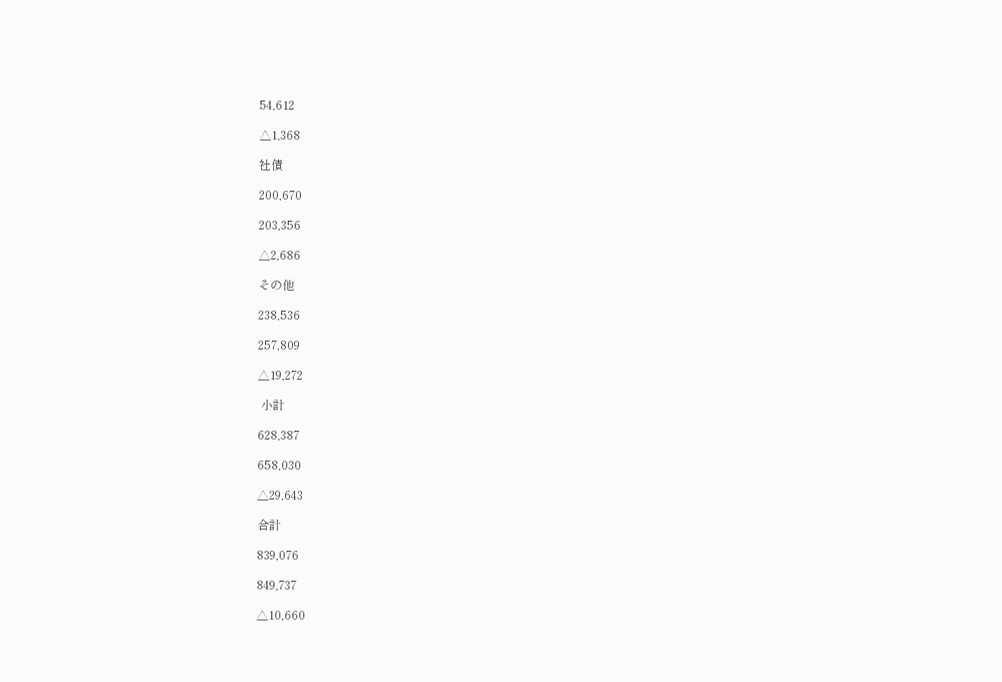54,612

△1,368

社債

200,670

203,356

△2,686

その他

238,536

257,809

△19,272

 小計

628,387

658,030

△29,643

合計

839,076

849,737

△10,660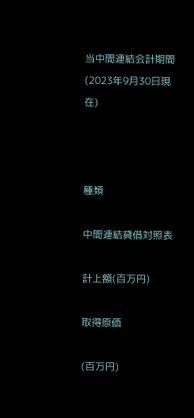当中間連結会計期間(2023年9月30日現在)



種類

中間連結貸借対照表

計上額(百万円)

取得原価

(百万円)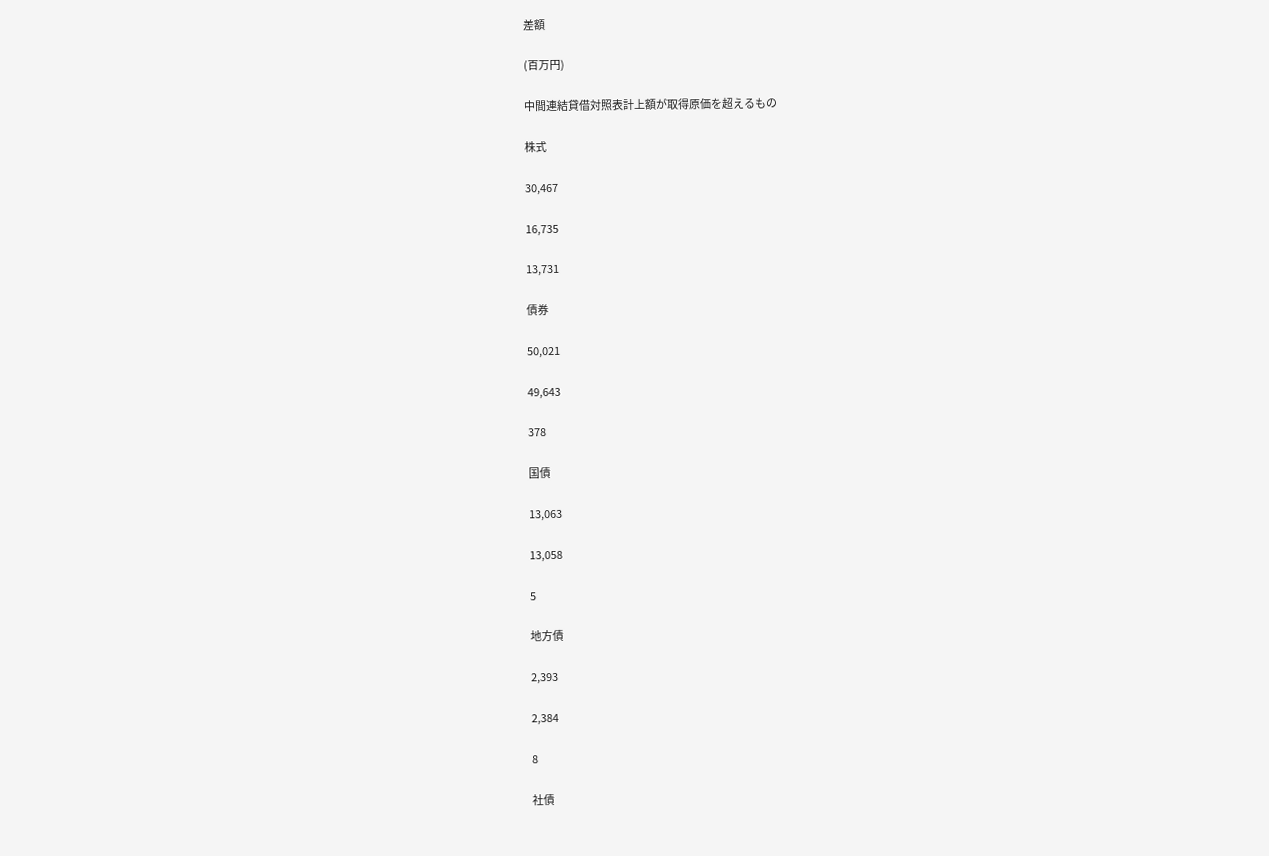差額

(百万円)

中間連結貸借対照表計上額が取得原価を超えるもの

株式

30,467

16,735

13,731

債券

50,021

49,643

378

国債

13,063

13,058

5

地方債

2,393

2,384

8

社債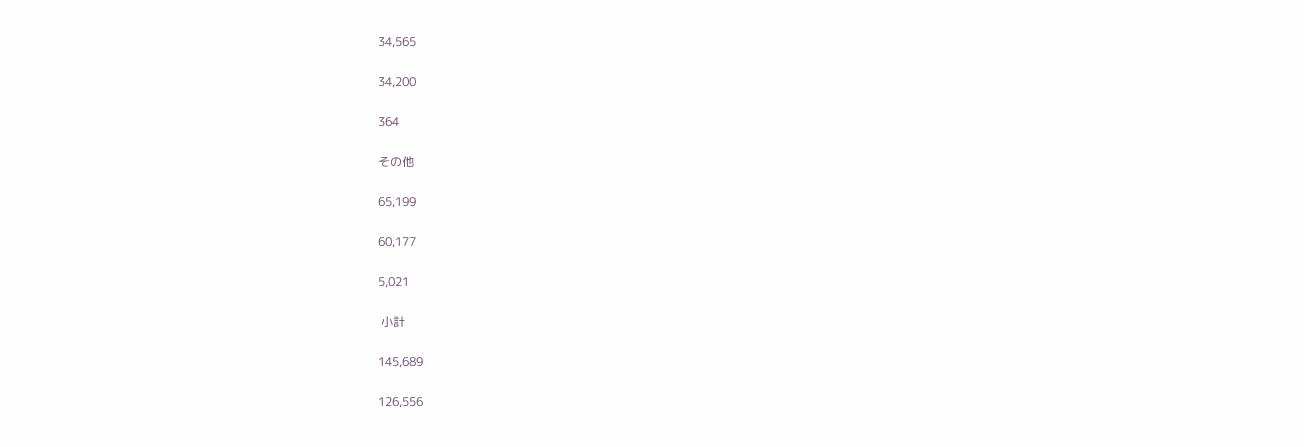34,565

34,200

364

その他

65,199

60,177

5,021

 小計

145,689

126,556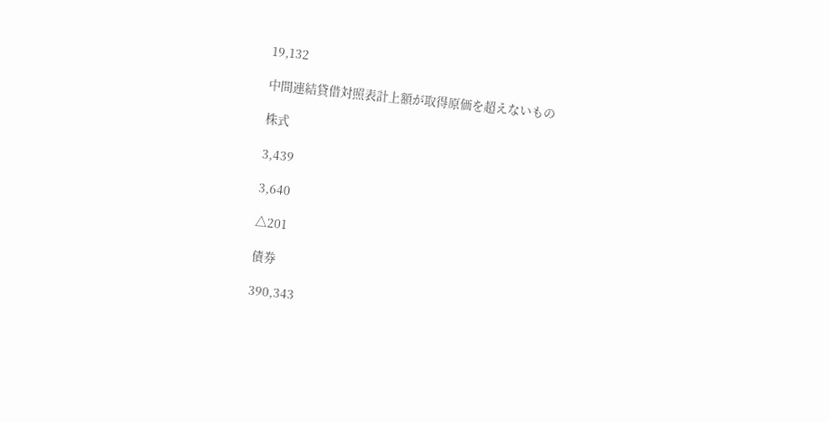19,132

中間連結貸借対照表計上額が取得原価を超えないもの

株式

3,439

3,640

△201

債券

390,343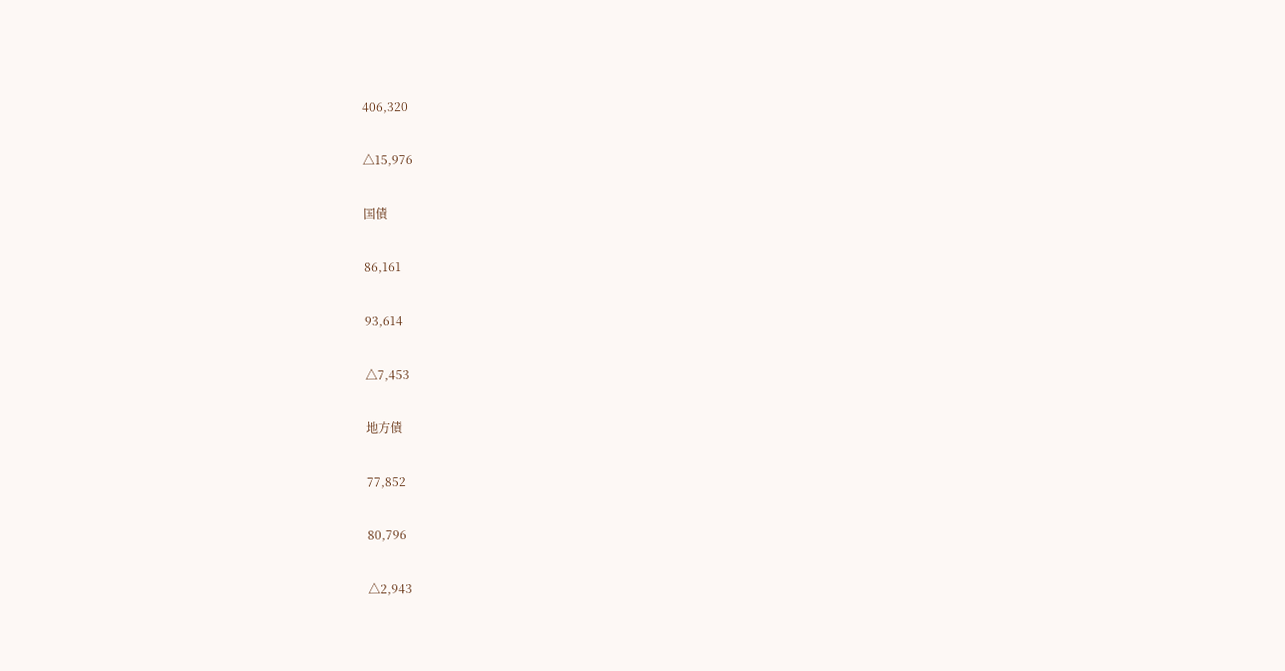406,320

△15,976

国債

86,161

93,614

△7,453

地方債

77,852

80,796

△2,943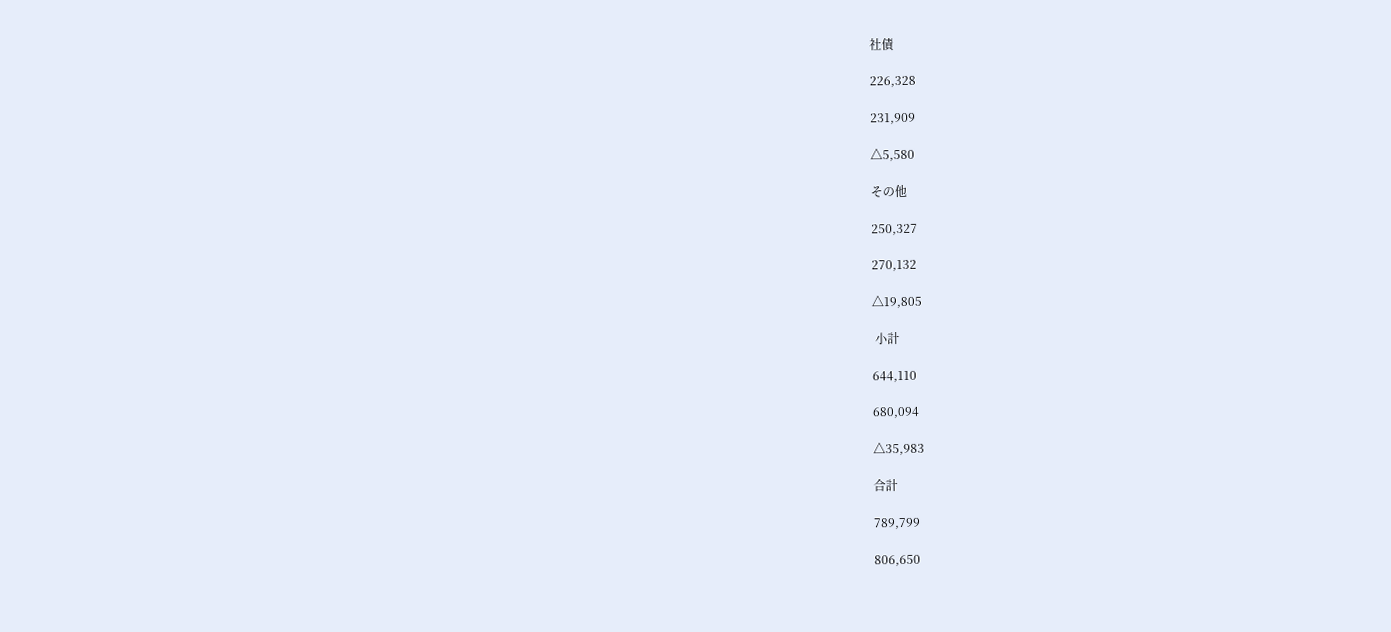社債

226,328

231,909

△5,580

その他

250,327

270,132

△19,805

 小計

644,110

680,094

△35,983

合計

789,799

806,650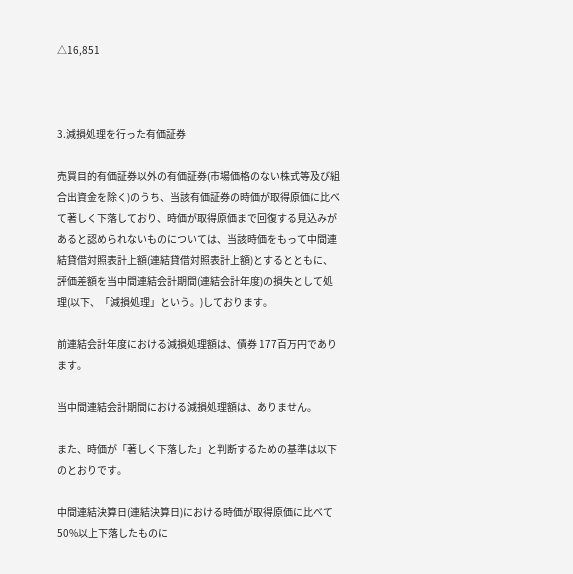△16,851



3.減損処理を行った有価証券

売買目的有価証券以外の有価証券(市場価格のない株式等及び組合出資金を除く)のうち、当該有価証券の時価が取得原価に比べて著しく下落しており、時価が取得原価まで回復する見込みがあると認められないものについては、当該時価をもって中間連結貸借対照表計上額(連結貸借対照表計上額)とするとともに、評価差額を当中間連結会計期間(連結会計年度)の損失として処理(以下、「減損処理」という。)しております。

前連結会計年度における減損処理額は、債券 177百万円であります。

当中間連結会計期間における減損処理額は、ありません。

また、時価が「著しく下落した」と判断するための基準は以下のとおりです。

中間連結決算日(連結決算日)における時価が取得原価に比べて50%以上下落したものに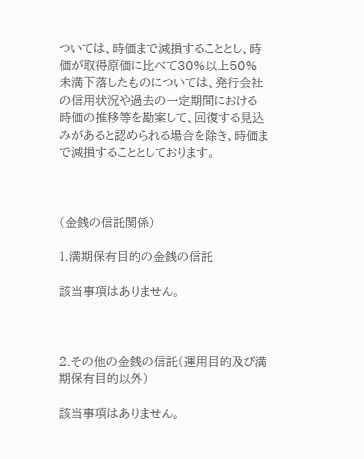ついては、時価まで減損することとし、時価が取得原価に比べて30%以上50%未満下落したものについては、発行会社の信用状況や過去の一定期間における時価の推移等を勘案して、回復する見込みがあると認められる場合を除き、時価まで減損することとしております。



(金銭の信託関係)

1.満期保有目的の金銭の信託

該当事項はありません。



2.その他の金銭の信託(運用目的及び満期保有目的以外)

該当事項はありません。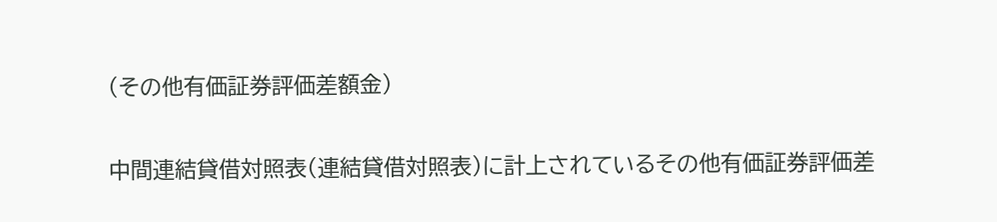(その他有価証券評価差額金)

中間連結貸借対照表(連結貸借対照表)に計上されているその他有価証券評価差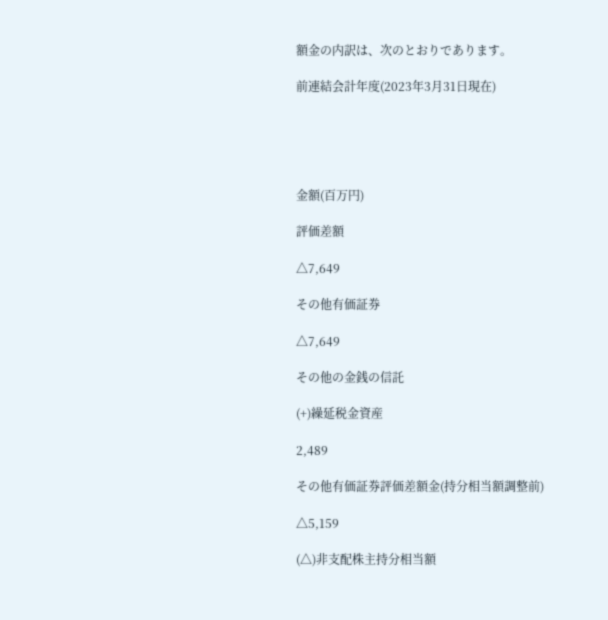額金の内訳は、次のとおりであります。

前連結会計年度(2023年3月31日現在)





金額(百万円)

評価差額

△7,649

その他有価証券

△7,649

その他の金銭の信託

(+)繰延税金資産

2,489

その他有価証券評価差額金(持分相当額調整前)

△5,159

(△)非支配株主持分相当額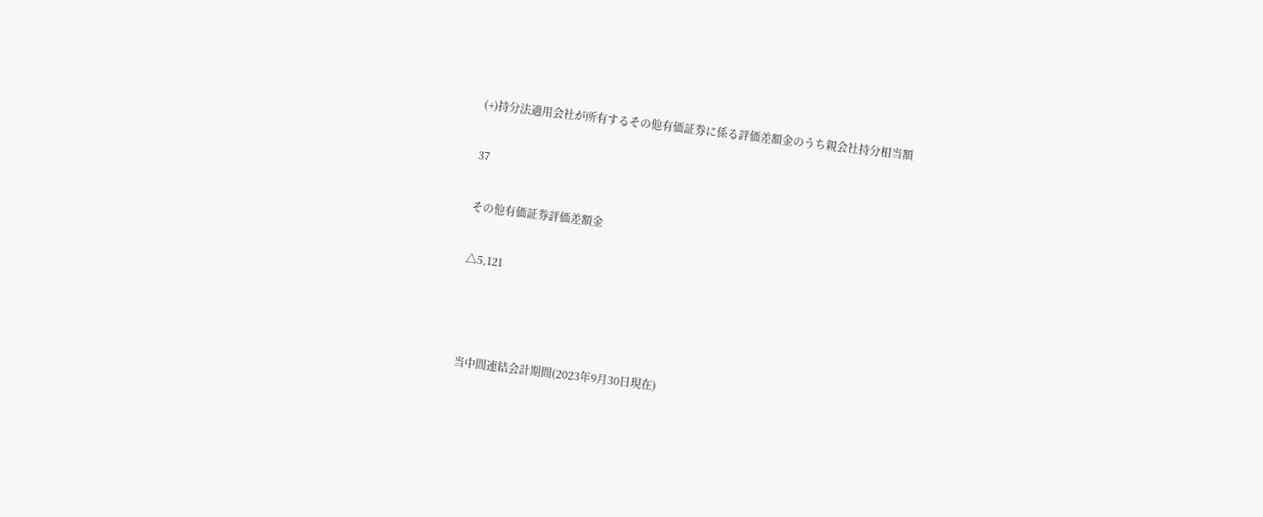(+)持分法適用会社が所有するその他有価証券に係る評価差額金のうち親会社持分相当額

37

その他有価証券評価差額金

△5,121



当中間連結会計期間(2023年9月30日現在)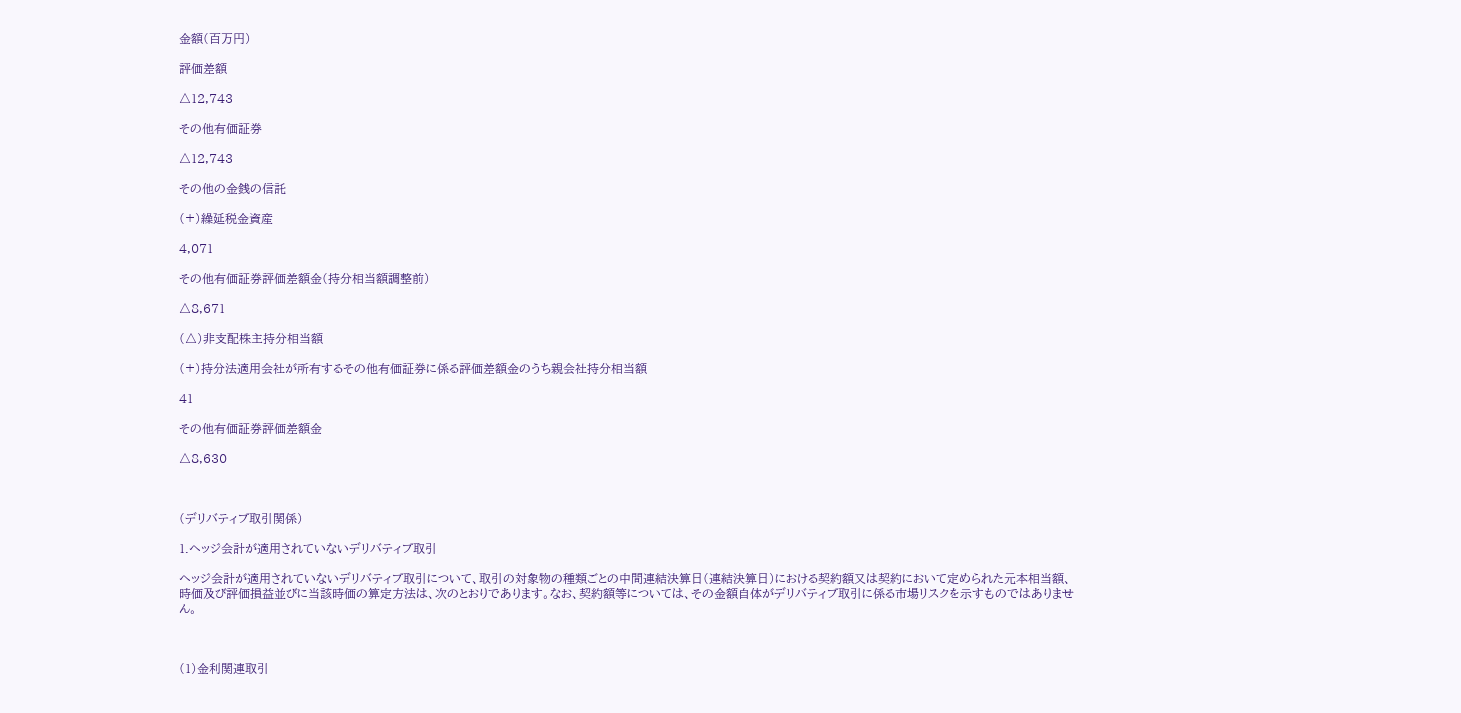金額(百万円)

評価差額

△12,743

その他有価証券

△12,743

その他の金銭の信託

(+)繰延税金資産

4,071

その他有価証券評価差額金(持分相当額調整前)

△8,671

(△)非支配株主持分相当額

(+)持分法適用会社が所有するその他有価証券に係る評価差額金のうち親会社持分相当額

41

その他有価証券評価差額金

△8,630



(デリバティブ取引関係)

1.ヘッジ会計が適用されていないデリバティブ取引

ヘッジ会計が適用されていないデリバティブ取引について、取引の対象物の種類ごとの中間連結決算日(連結決算日)における契約額又は契約において定められた元本相当額、時価及び評価損益並びに当該時価の算定方法は、次のとおりであります。なお、契約額等については、その金額自体がデリバティブ取引に係る市場リスクを示すものではありません。



(1)金利関連取引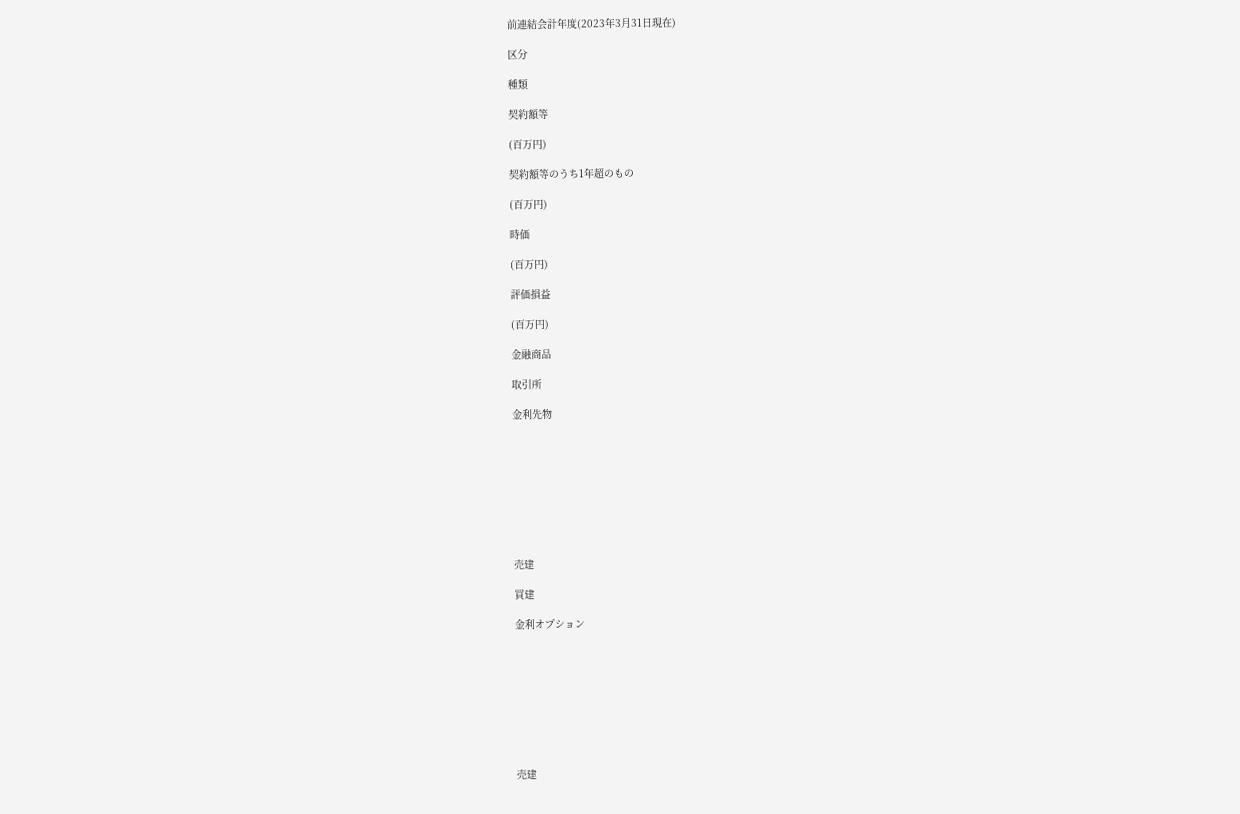前連結会計年度(2023年3月31日現在)

区分

種類

契約額等

(百万円)

契約額等のうち1年超のもの

(百万円)

時価

(百万円)

評価損益

(百万円)

金融商品

取引所

金利先物









売建

買建

金利オプション









売建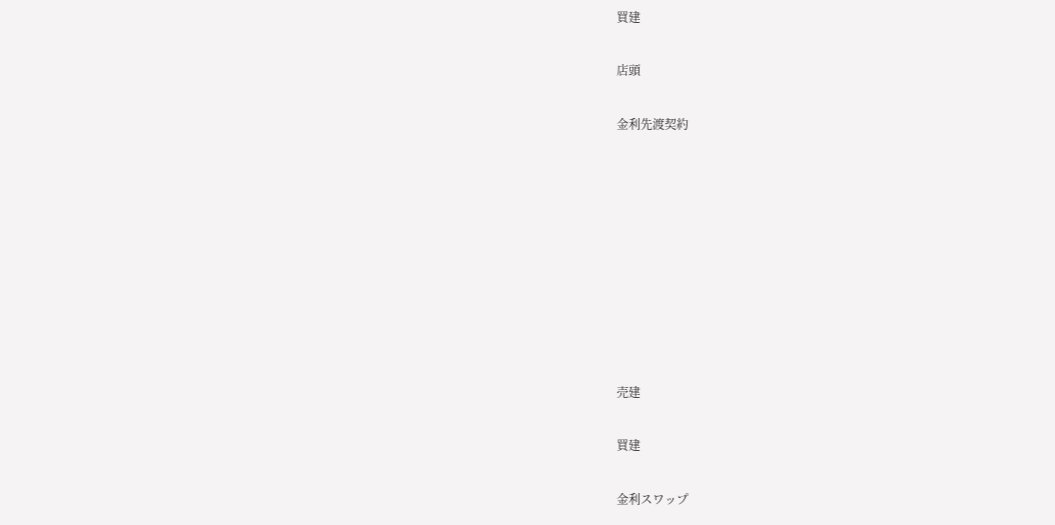買建

店頭

金利先渡契約









売建

買建

金利スワップ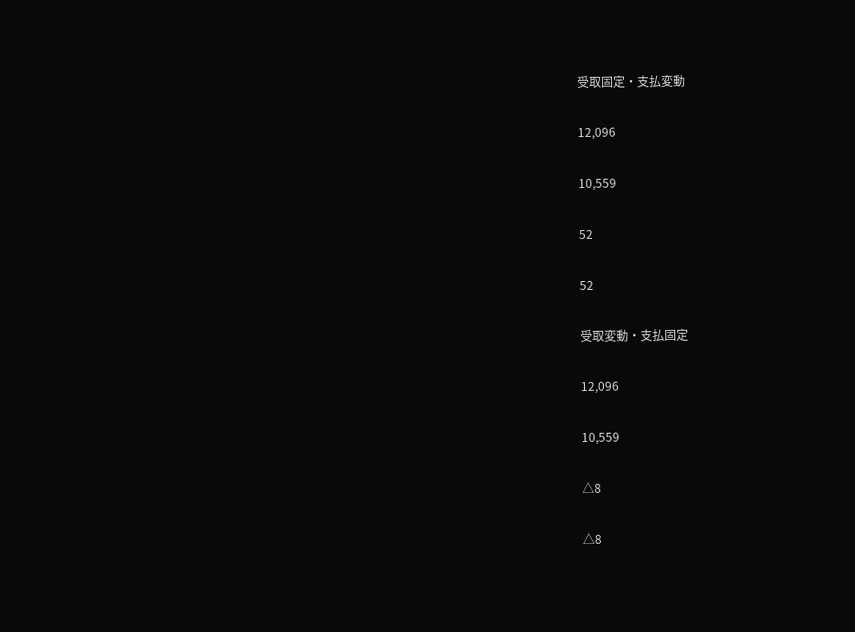受取固定・支払変動

12,096

10,559

52

52

受取変動・支払固定

12,096

10,559

△8

△8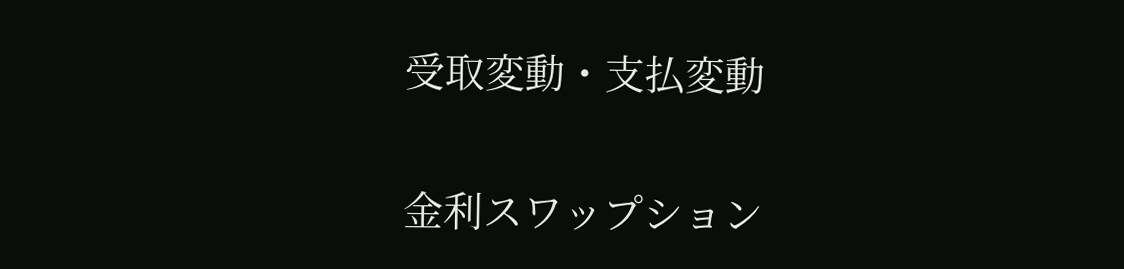受取変動・支払変動

金利スワップション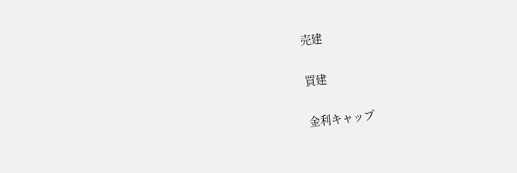売建

買建

金利キャップ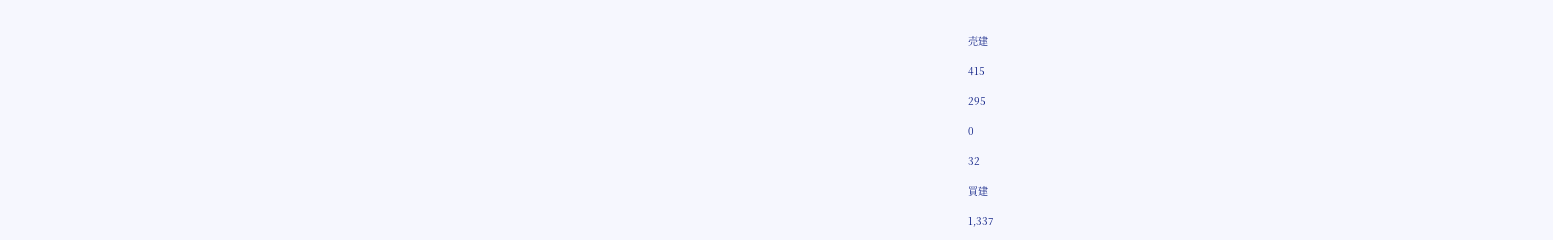売建

415

295

0

32

買建

1,337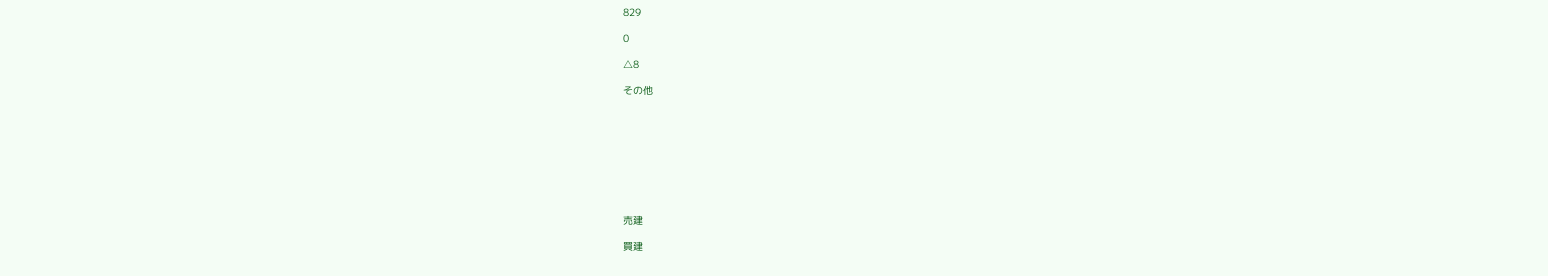829

0

△8

その他









売建

買建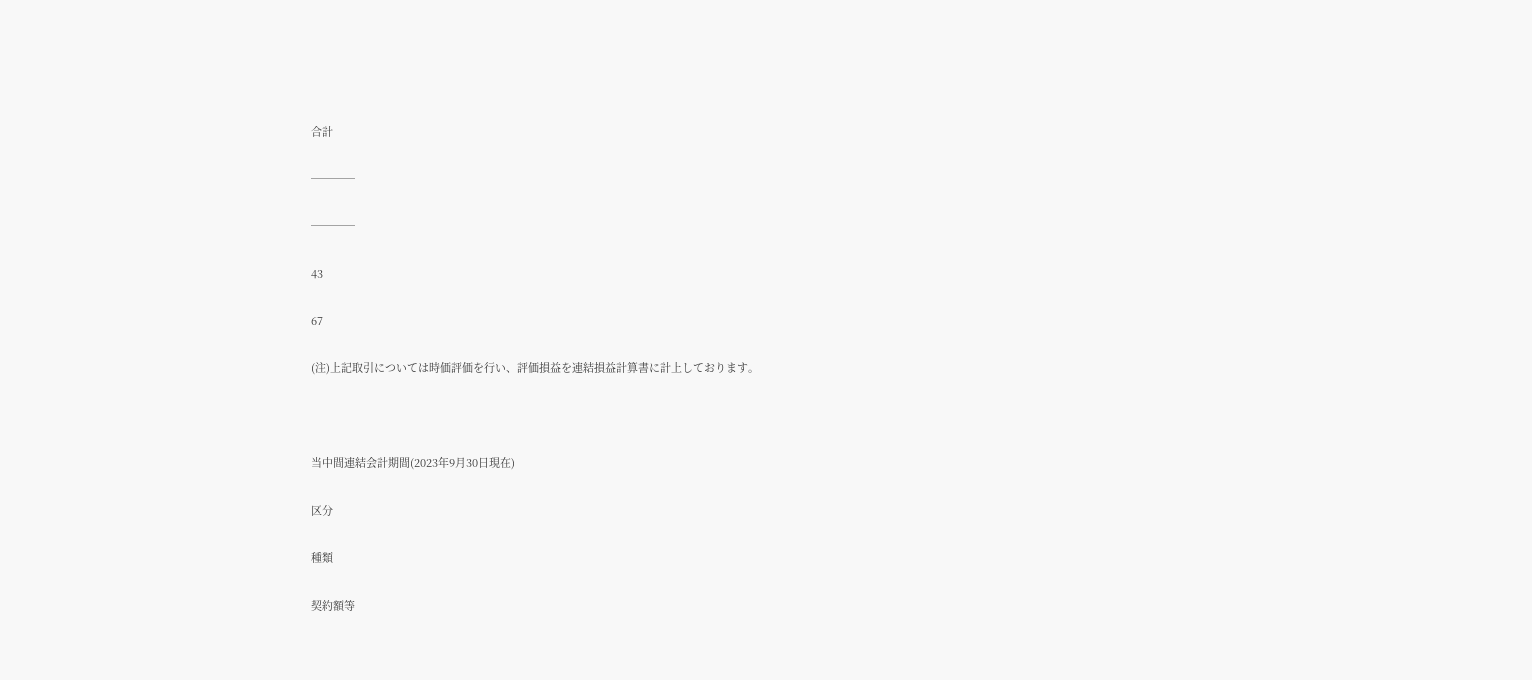合計

────

────

43

67

(注)上記取引については時価評価を行い、評価損益を連結損益計算書に計上しております。



当中間連結会計期間(2023年9月30日現在)

区分

種類

契約額等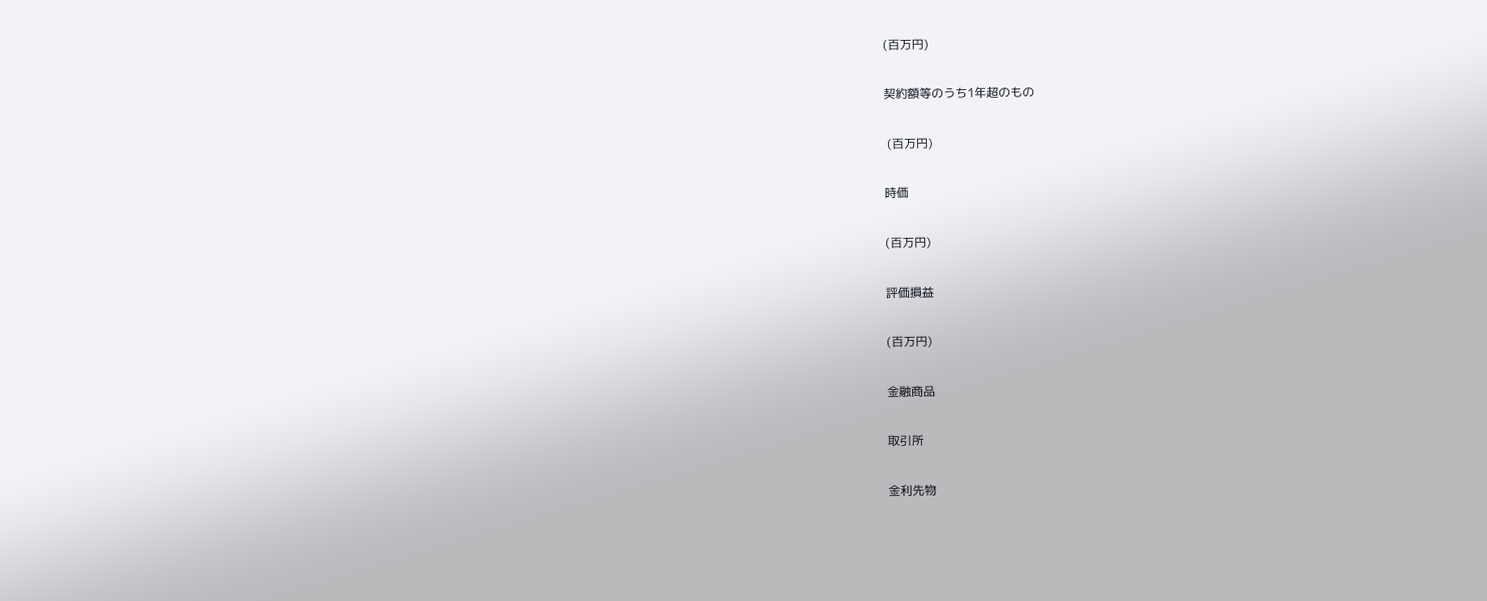(百万円)

契約額等のうち1年超のもの

 (百万円)

時価

(百万円)

評価損益

(百万円)

金融商品

取引所

金利先物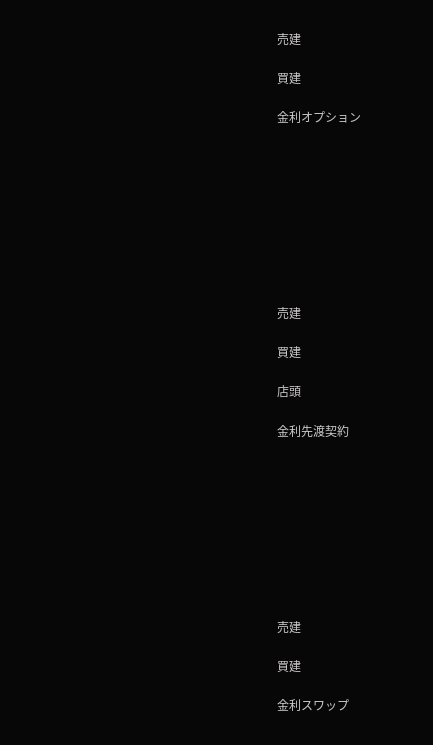売建

買建

金利オプション









売建

買建

店頭

金利先渡契約









売建

買建

金利スワップ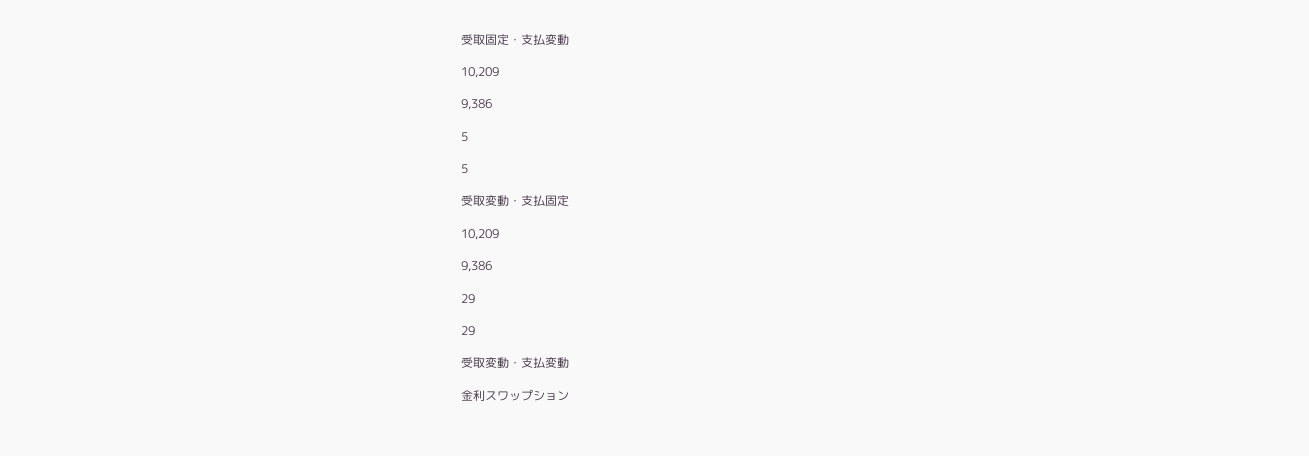受取固定・支払変動

10,209

9,386

5

5

受取変動・支払固定

10,209

9,386

29

29

受取変動・支払変動

金利スワップション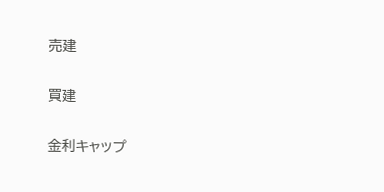売建

買建

金利キャップ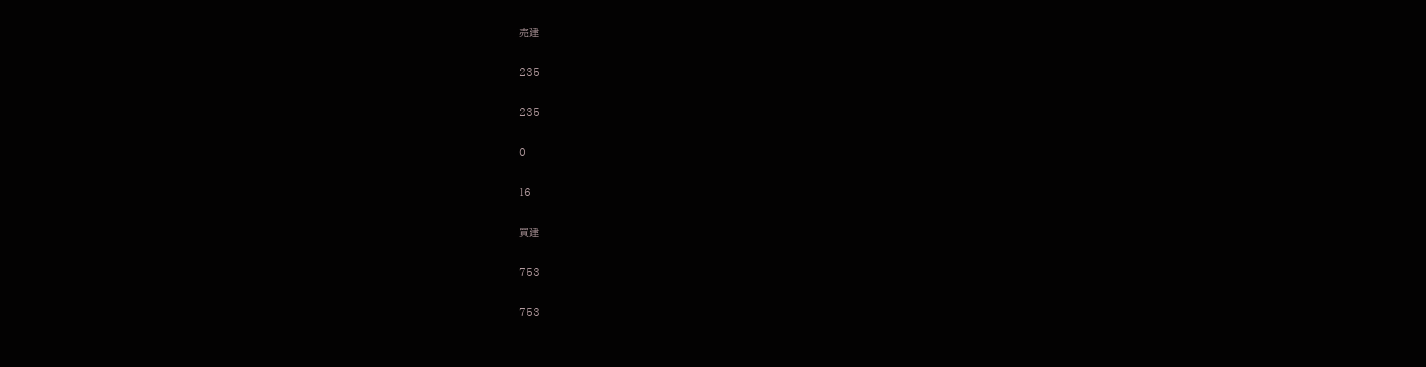売建

235

235

0

16

買建

753

753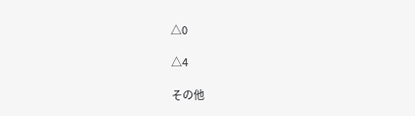△0

△4

その他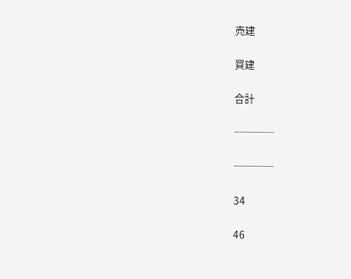売建

買建

合計

────

────

34

46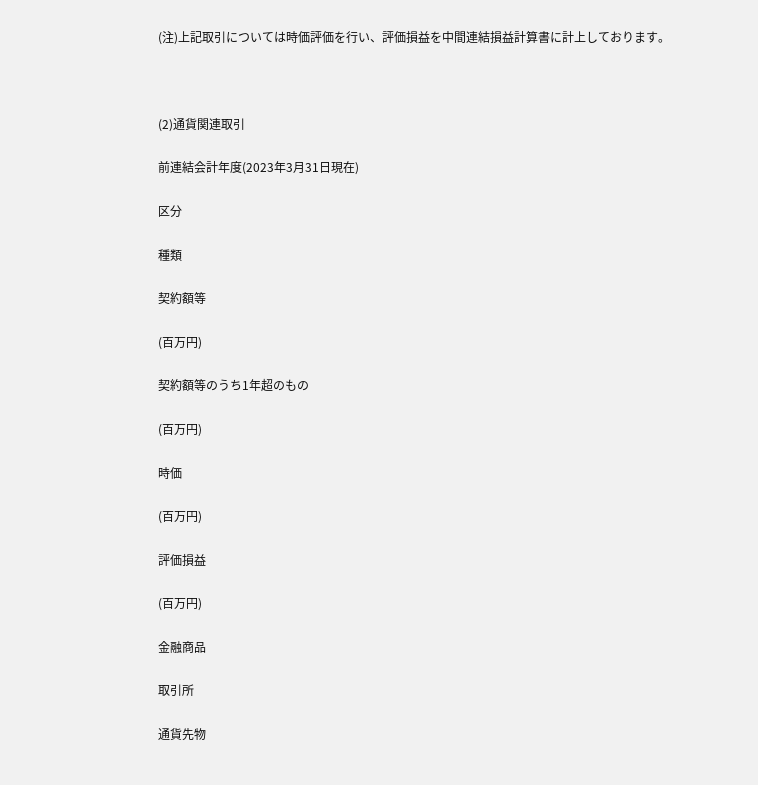(注)上記取引については時価評価を行い、評価損益を中間連結損益計算書に計上しております。



(2)通貨関連取引

前連結会計年度(2023年3月31日現在)

区分

種類

契約額等

(百万円)

契約額等のうち1年超のもの

(百万円)

時価

(百万円)

評価損益

(百万円)

金融商品

取引所

通貨先物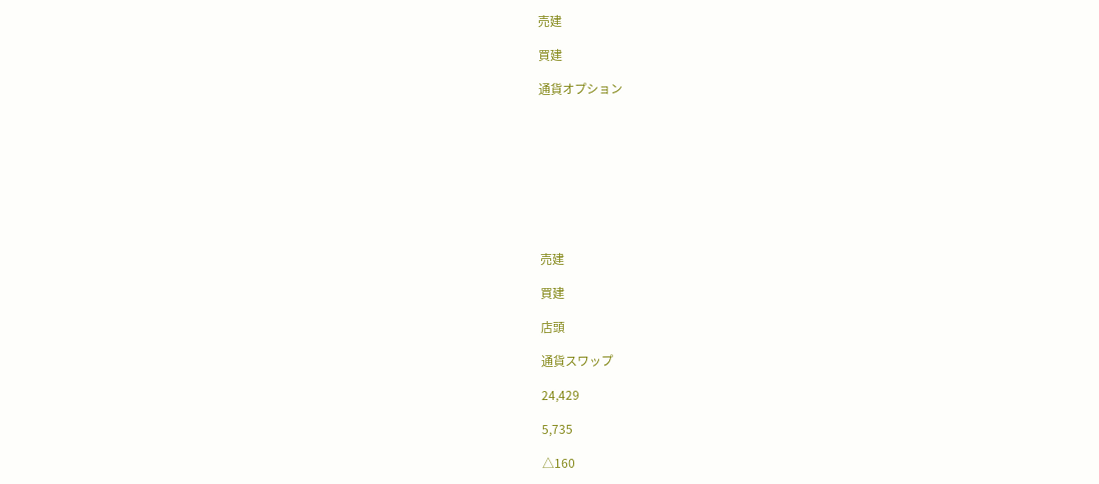売建

買建

通貨オプション









売建

買建

店頭

通貨スワップ

24,429

5,735

△160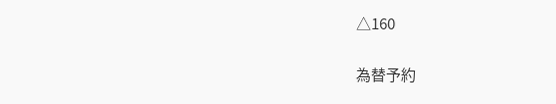△160

為替予約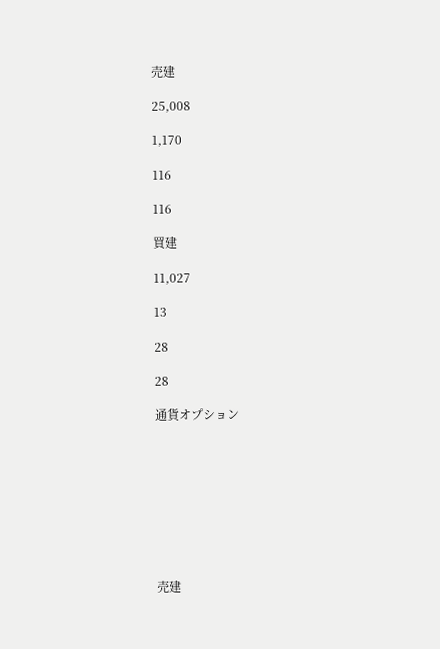売建

25,008

1,170

116

116

買建

11,027

13

28

28

通貨オプション









売建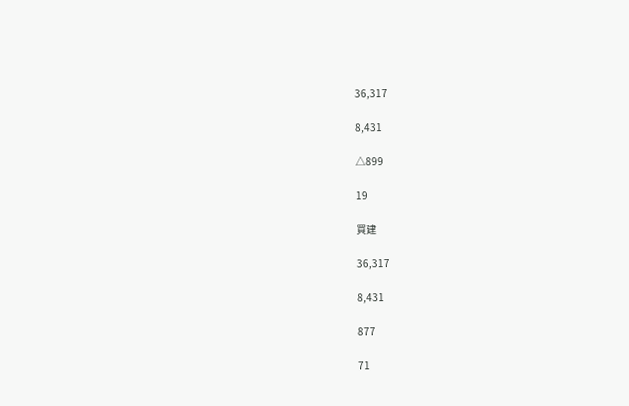36,317

8,431

△899

19

買建

36,317

8,431

877

71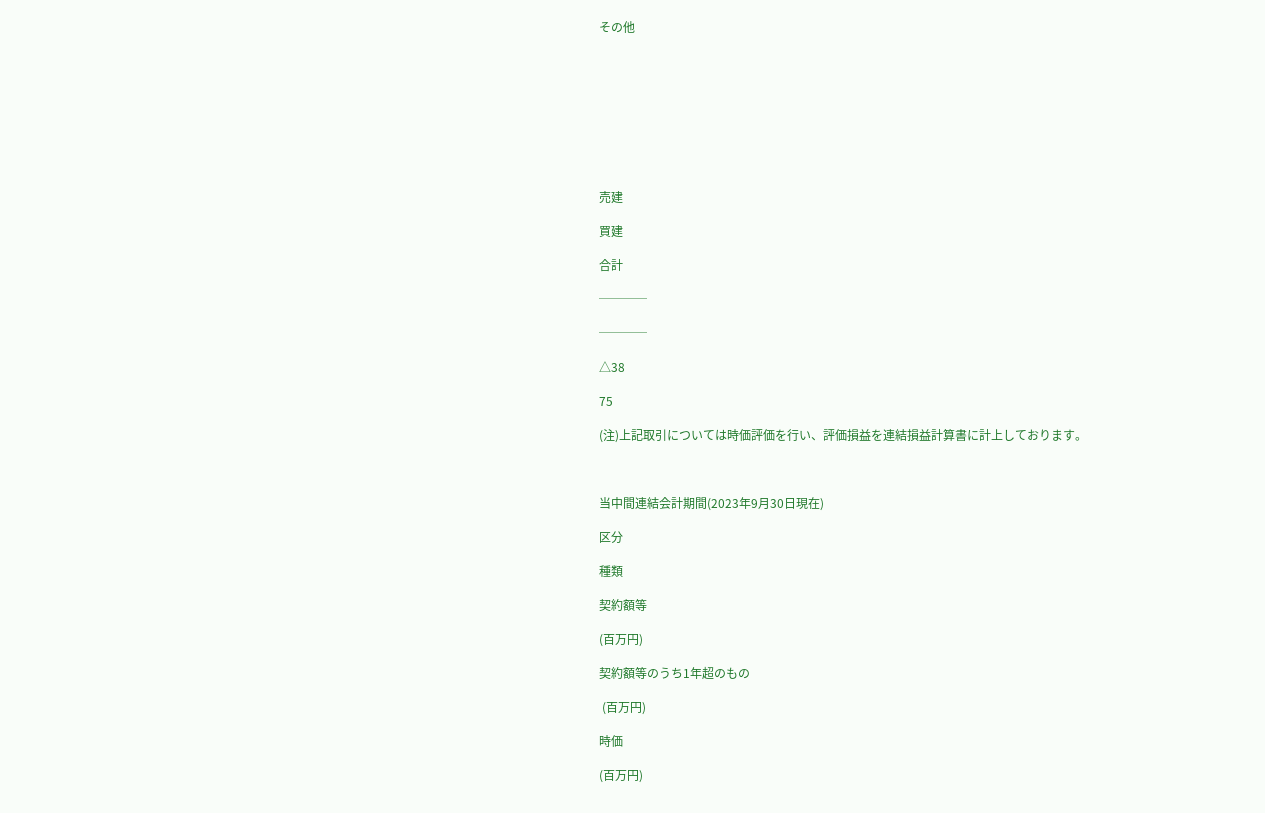その他









売建

買建

合計

────

────

△38

75

(注)上記取引については時価評価を行い、評価損益を連結損益計算書に計上しております。



当中間連結会計期間(2023年9月30日現在)

区分

種類

契約額等

(百万円)

契約額等のうち1年超のもの

 (百万円)

時価

(百万円)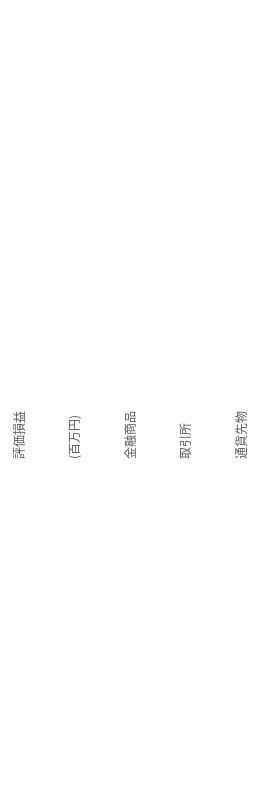評価損益

(百万円)

金融商品

取引所

通貨先物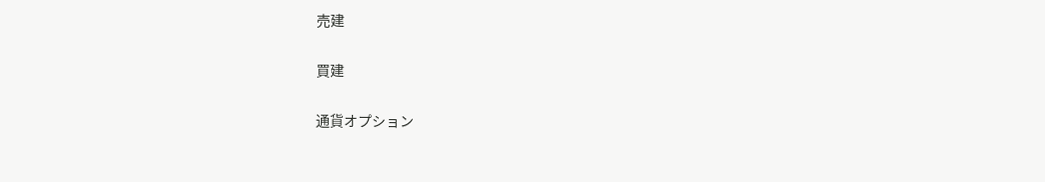売建

買建

通貨オプション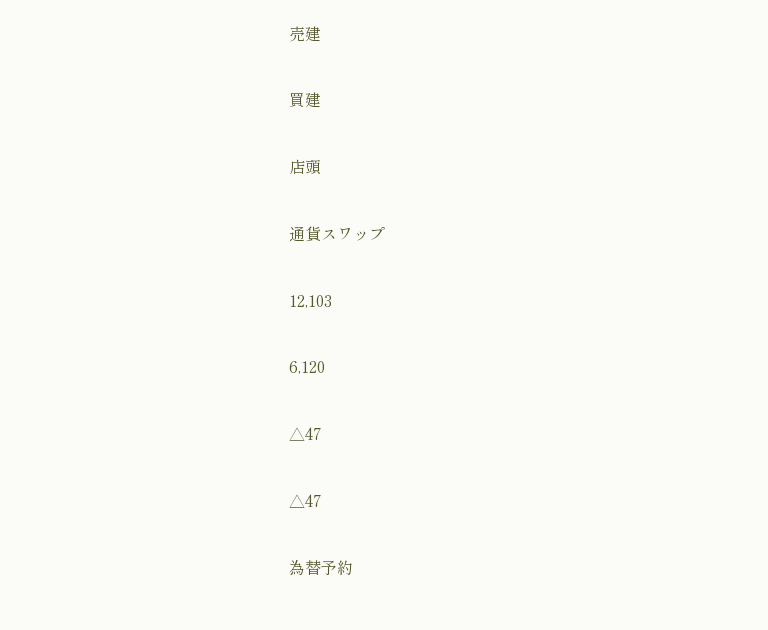売建

買建

店頭

通貨スワップ

12,103

6,120

△47

△47

為替予約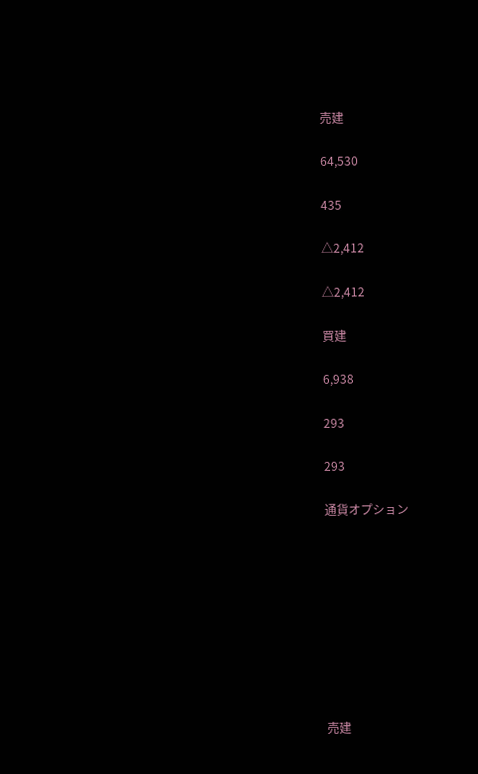売建

64,530

435

△2,412

△2,412

買建

6,938

293

293

通貨オプション









売建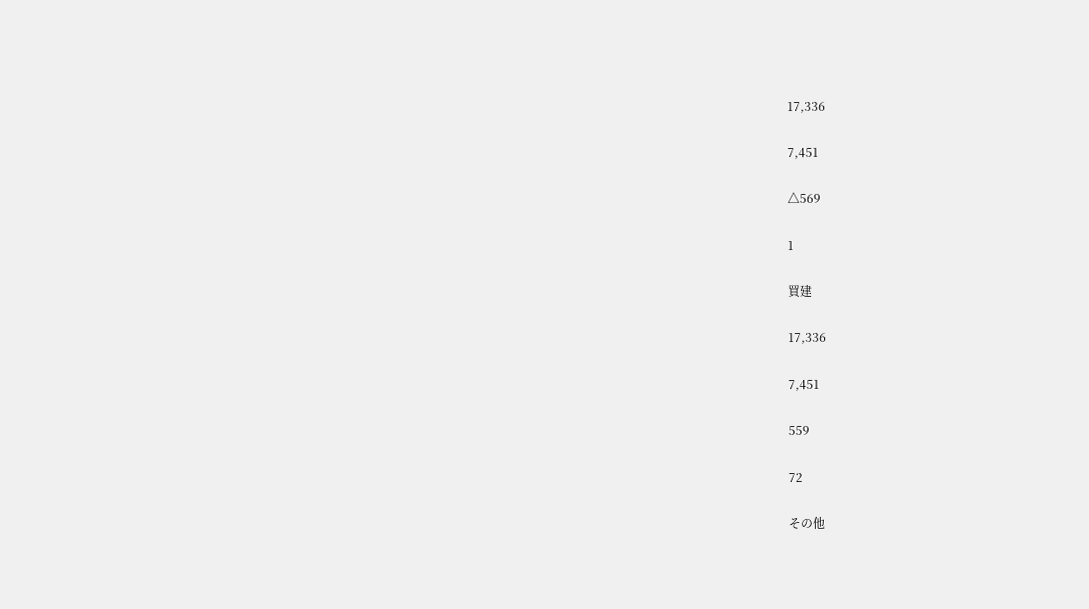17,336

7,451

△569

1

買建

17,336

7,451

559

72

その他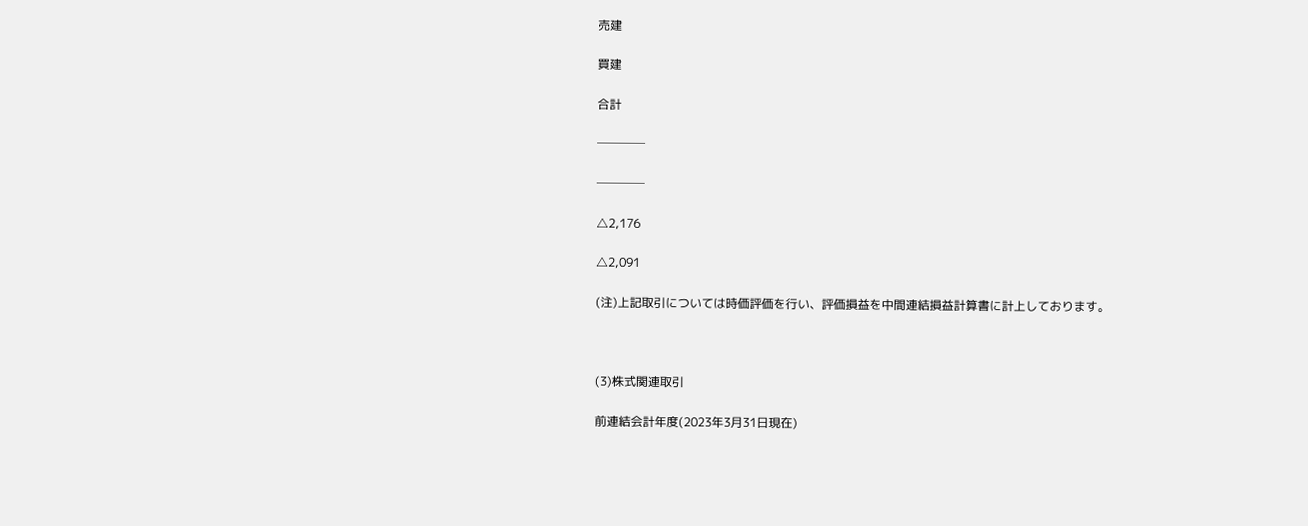売建

買建

合計

────

────

△2,176

△2,091

(注)上記取引については時価評価を行い、評価損益を中間連結損益計算書に計上しております。



(3)株式関連取引

前連結会計年度(2023年3月31日現在)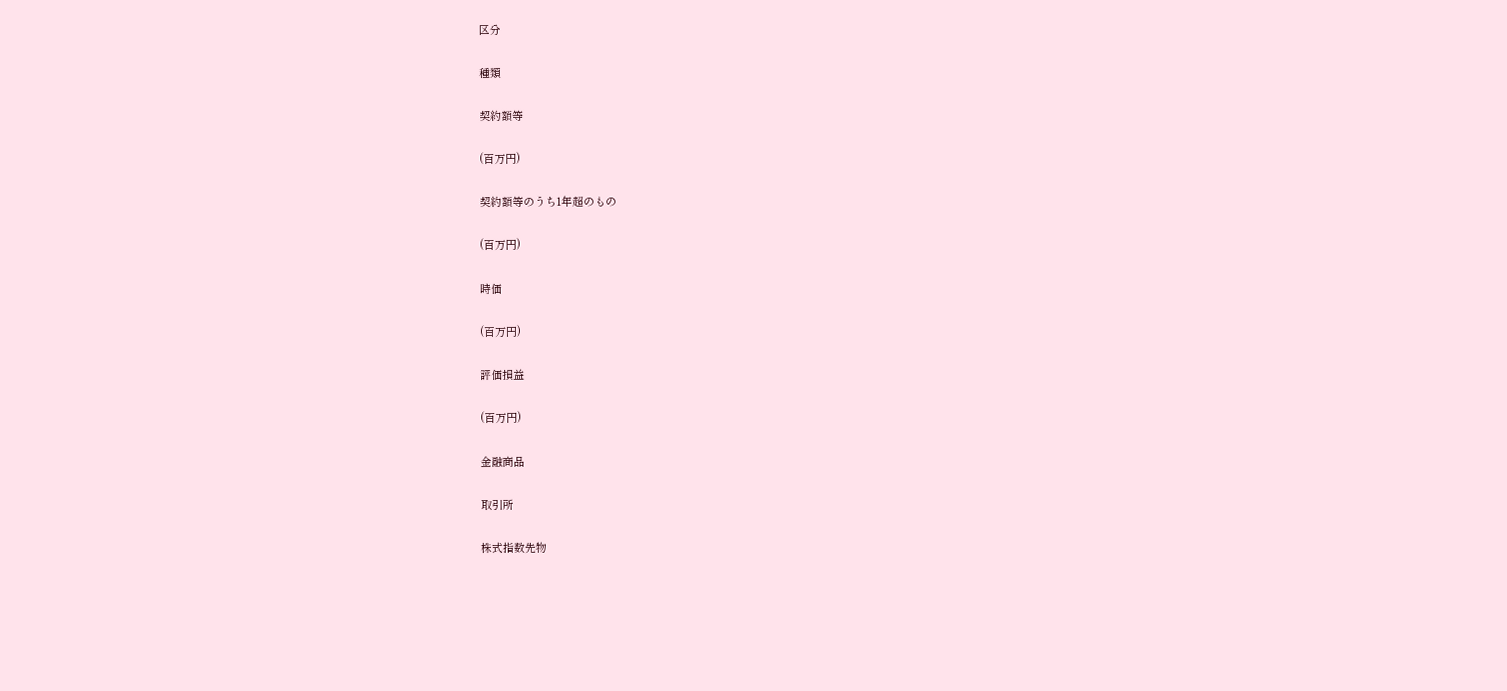区分

種類

契約額等

(百万円)

契約額等のうち1年超のもの

(百万円)

時価

(百万円)

評価損益

(百万円)

金融商品

取引所

株式指数先物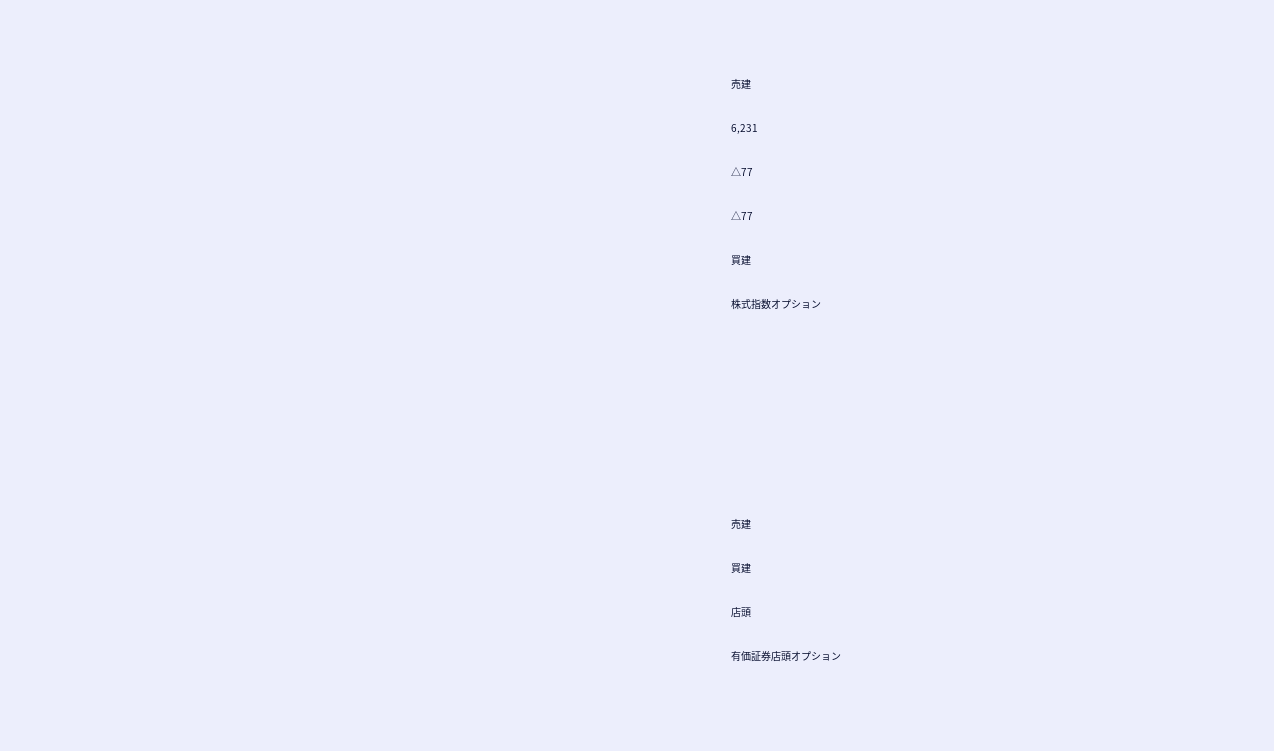売建

6,231

△77

△77

買建

株式指数オプション









売建

買建

店頭

有価証券店頭オプション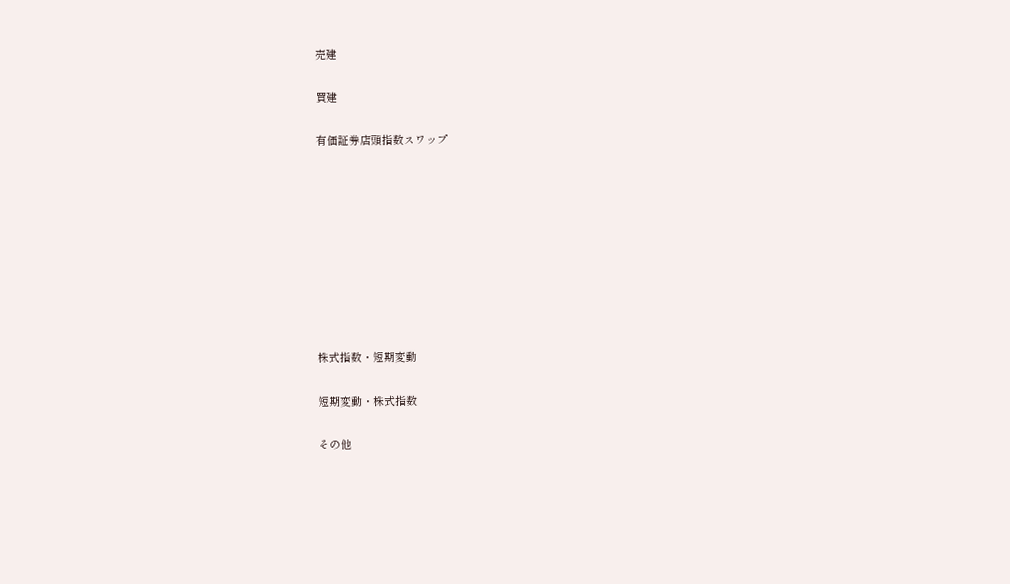売建

買建

有価証券店頭指数スワップ









株式指数・短期変動

短期変動・株式指数

その他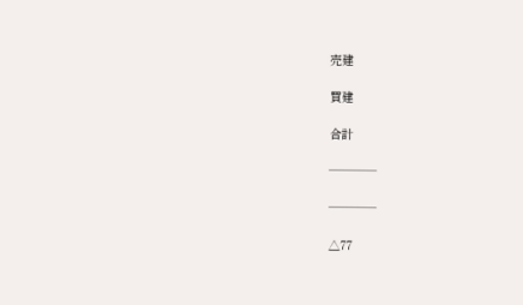売建

買建

合計

────

────

△77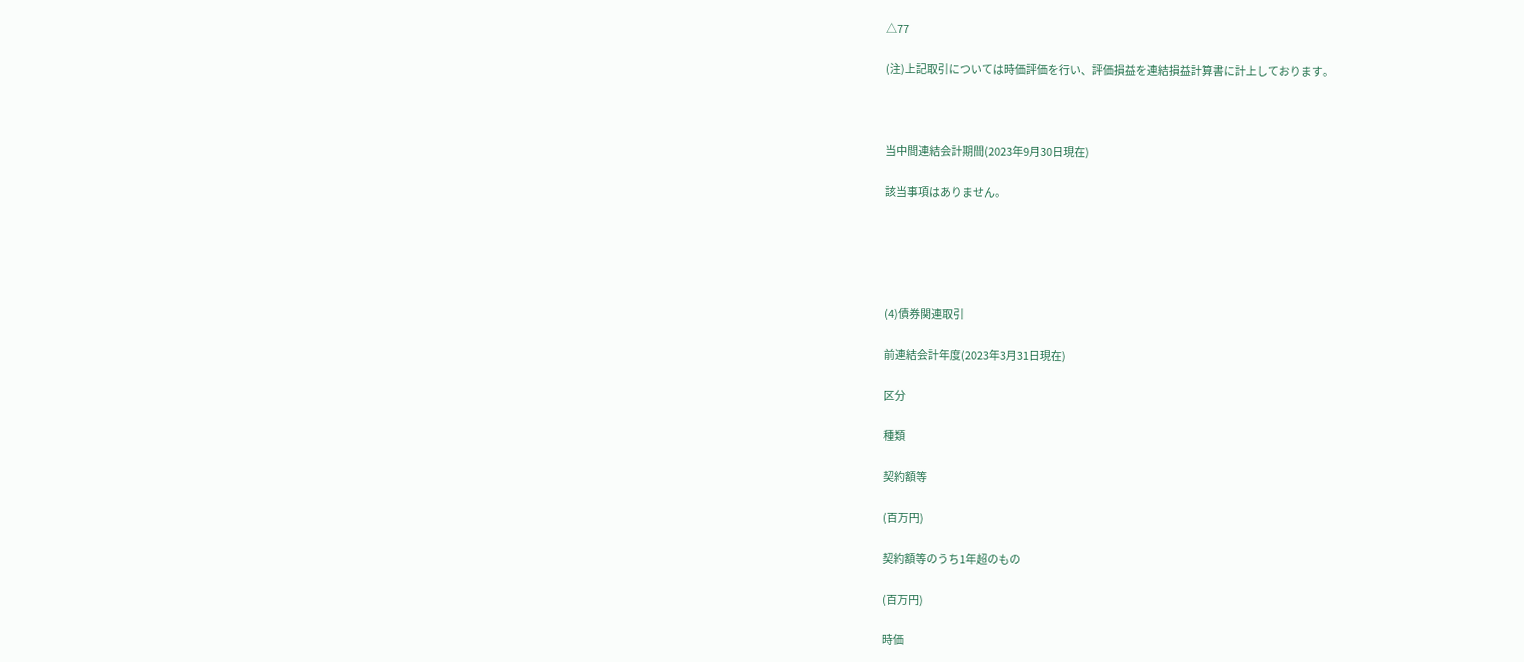△77

(注)上記取引については時価評価を行い、評価損益を連結損益計算書に計上しております。



当中間連結会計期間(2023年9月30日現在)

該当事項はありません。





(4)債券関連取引

前連結会計年度(2023年3月31日現在)

区分

種類

契約額等

(百万円)

契約額等のうち1年超のもの

(百万円)

時価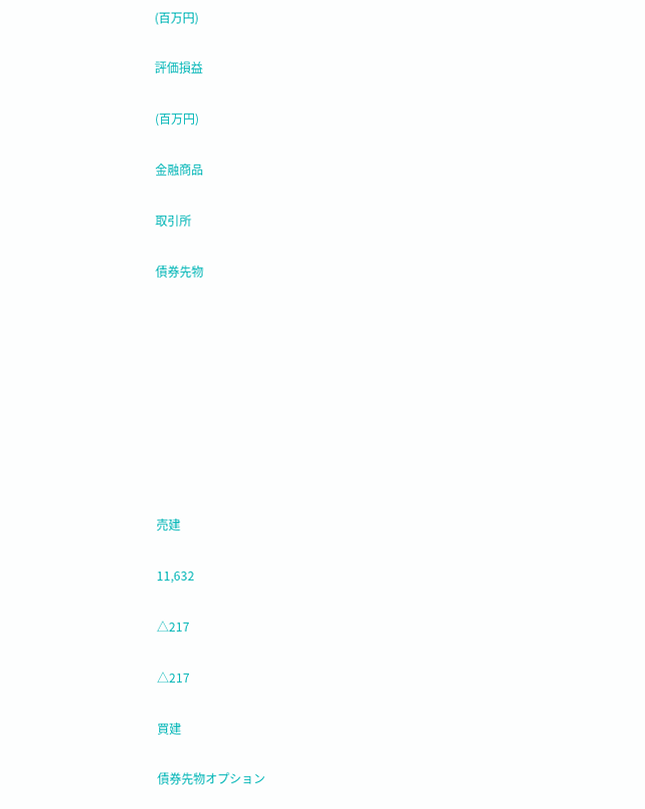(百万円)

評価損益

(百万円)

金融商品

取引所

債券先物









売建

11,632

△217

△217

買建

債券先物オプション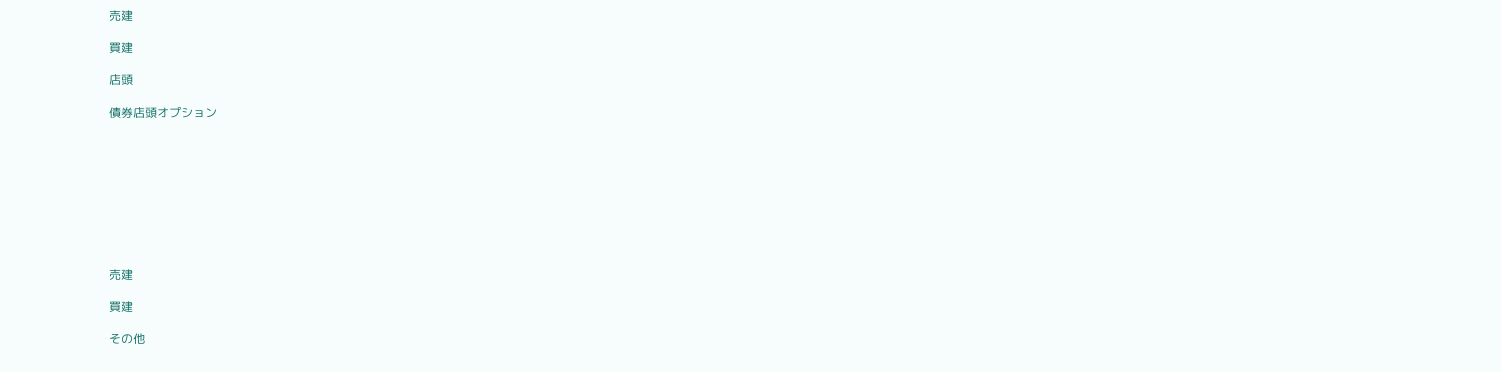売建

買建

店頭

債券店頭オプション









売建

買建

その他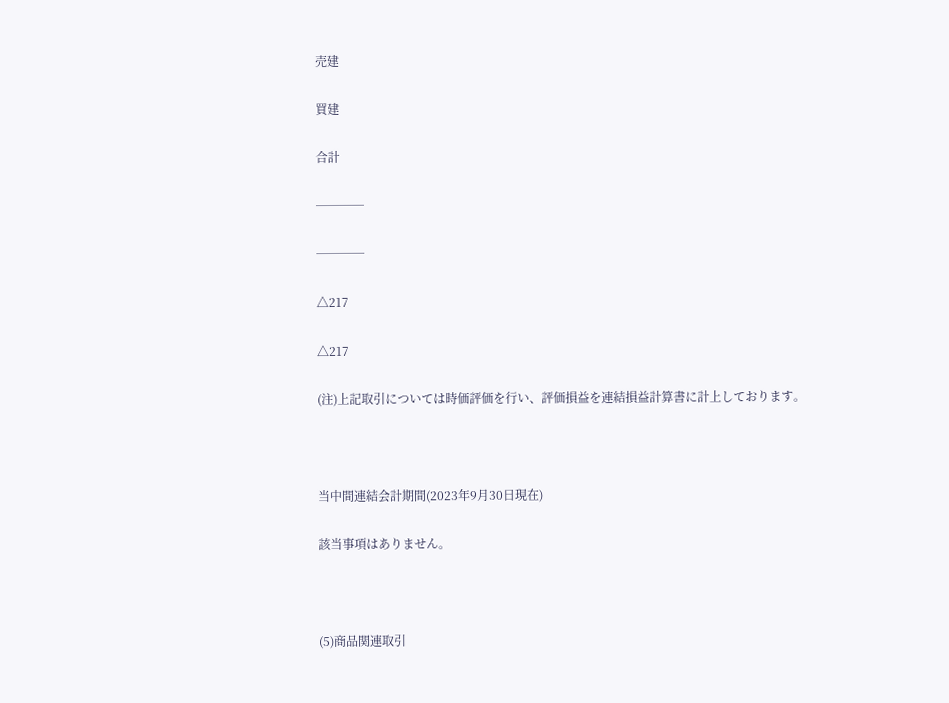売建

買建

合計

────

────

△217

△217

(注)上記取引については時価評価を行い、評価損益を連結損益計算書に計上しております。



当中間連結会計期間(2023年9月30日現在)

該当事項はありません。



(5)商品関連取引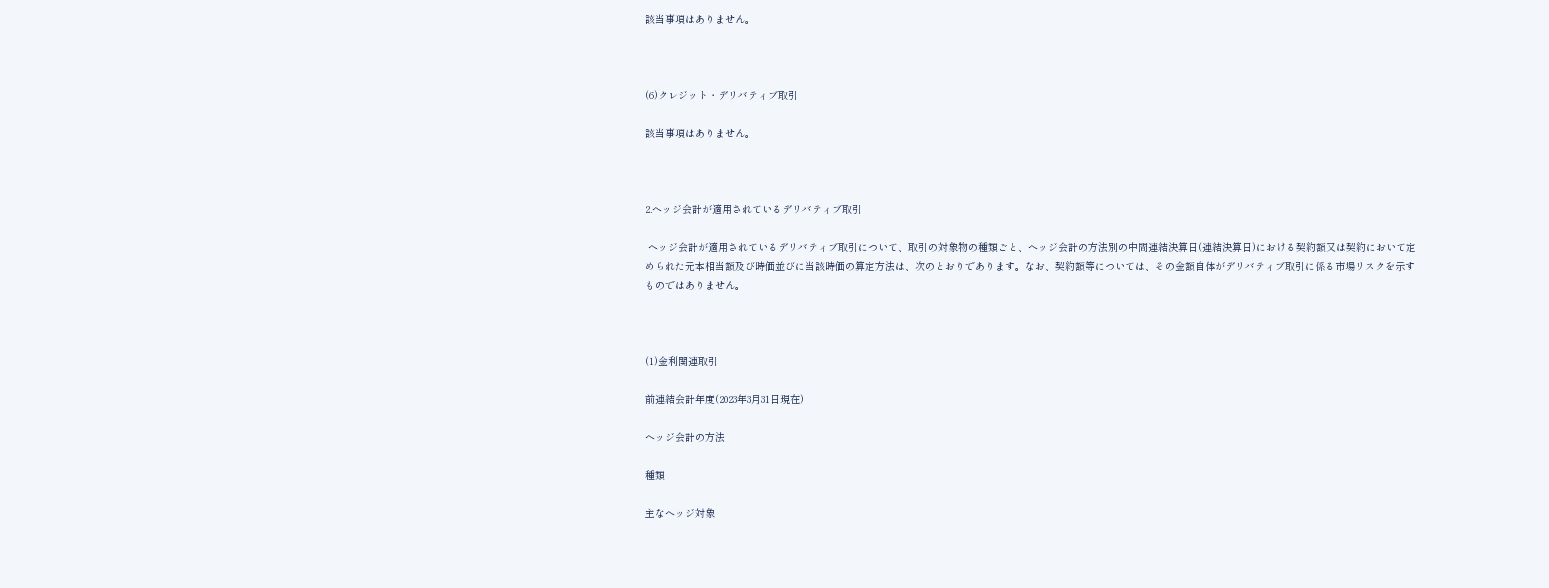該当事項はありません。



(6)クレジット・デリバティブ取引

該当事項はありません。



2.ヘッジ会計が適用されているデリバティブ取引

 ヘッジ会計が適用されているデリバティブ取引について、取引の対象物の種類ごと、ヘッジ会計の方法別の中間連結決算日(連結決算日)における契約額又は契約において定められた元本相当額及び時価並びに当該時価の算定方法は、次のとおりであります。なお、契約額等については、その金額自体がデリバティブ取引に係る市場リスクを示すものではありません。



(1)金利関連取引

前連結会計年度(2023年3月31日現在)

ヘッジ会計の方法

種類

主なヘッジ対象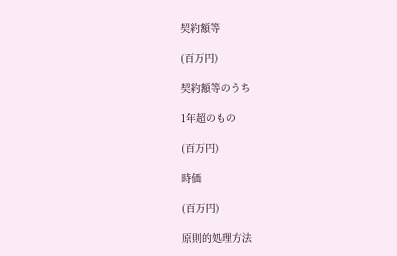契約額等

(百万円)

契約額等のうち

1年超のもの

(百万円)

時価

(百万円)

原則的処理方法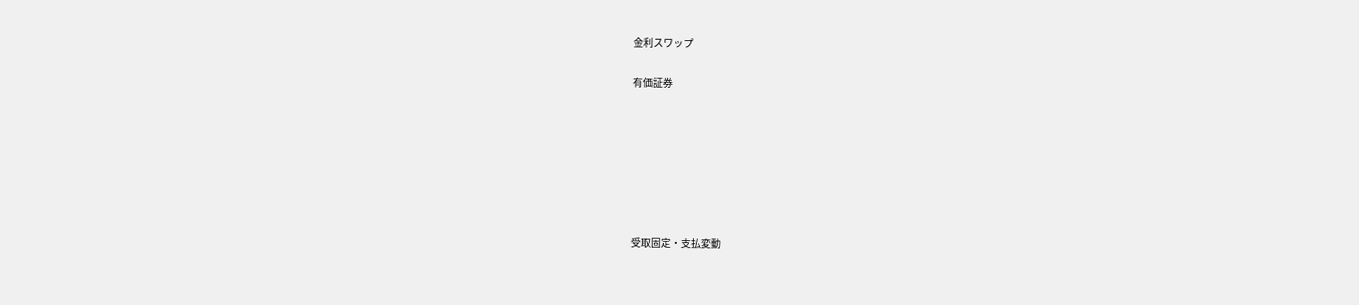金利スワップ

有価証券







受取固定・支払変動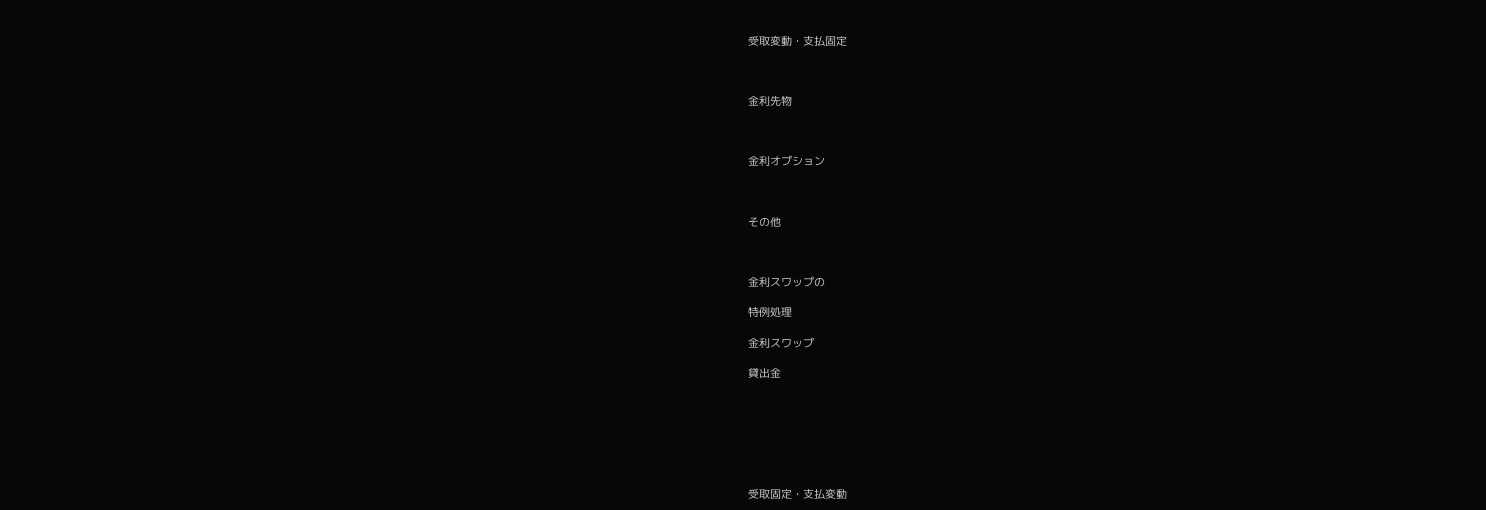受取変動・支払固定



金利先物



金利オプション



その他



金利スワップの

特例処理

金利スワップ

貸出金







受取固定・支払変動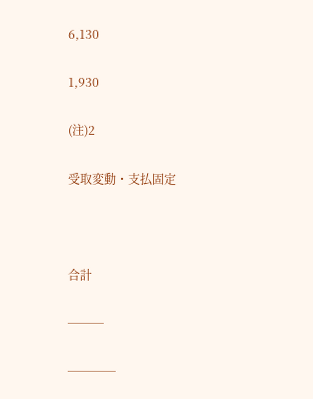6,130

1,930

(注)2

受取変動・支払固定



合計

───

────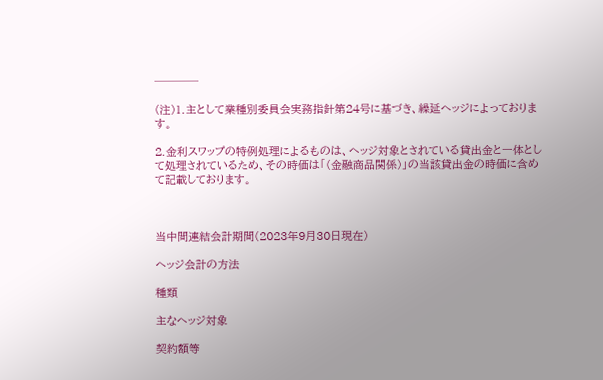────

(注)1.主として業種別委員会実務指針第24号に基づき、繰延ヘッジによっております。

2.金利スワップの特例処理によるものは、ヘッジ対象とされている貸出金と一体として処理されているため、その時価は「(金融商品関係)」の当該貸出金の時価に含めて記載しております。



当中間連結会計期間(2023年9月30日現在)

ヘッジ会計の方法

種類

主なヘッジ対象

契約額等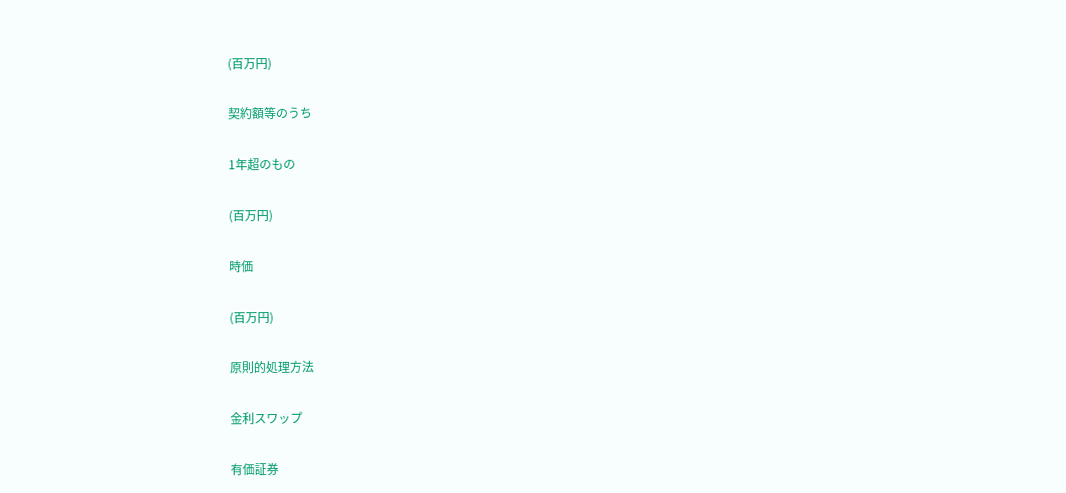(百万円)

契約額等のうち

1年超のもの

(百万円)

時価

(百万円)

原則的処理方法

金利スワップ

有価証券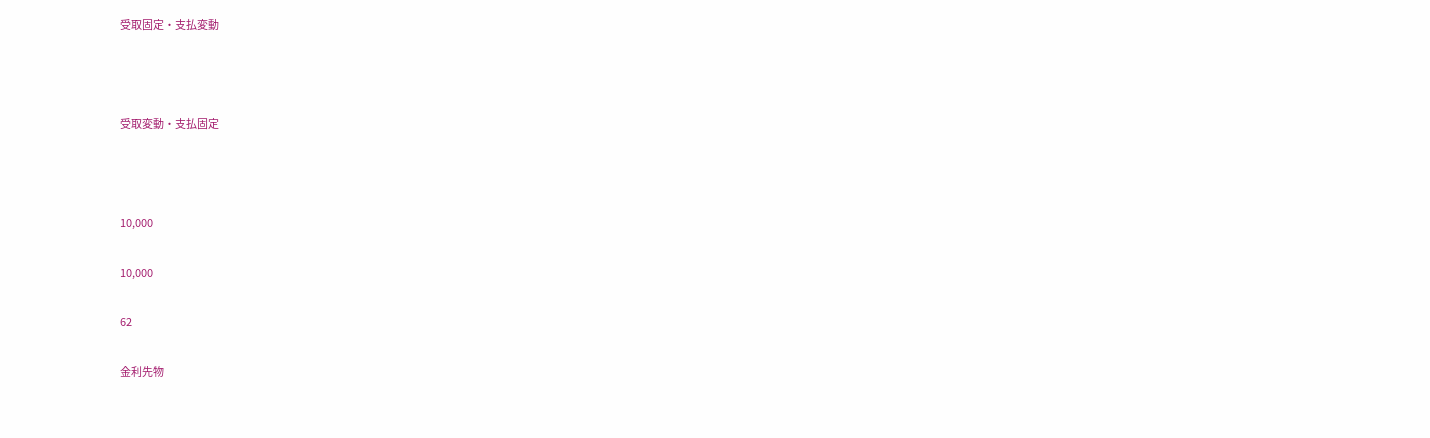受取固定・支払変動



受取変動・支払固定



10,000

10,000

62

金利先物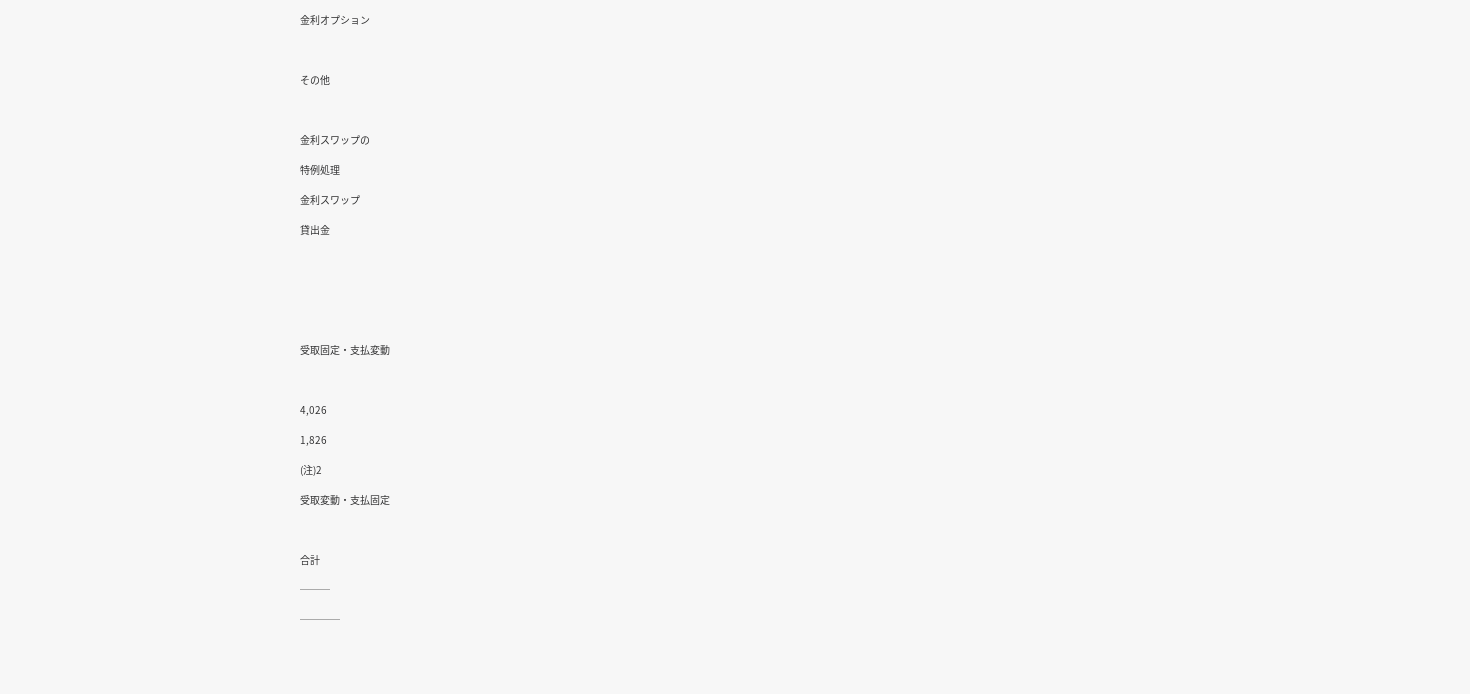金利オプション



その他



金利スワップの

特例処理

金利スワップ

貸出金







受取固定・支払変動



4,026

1,826

(注)2

受取変動・支払固定



合計

───

────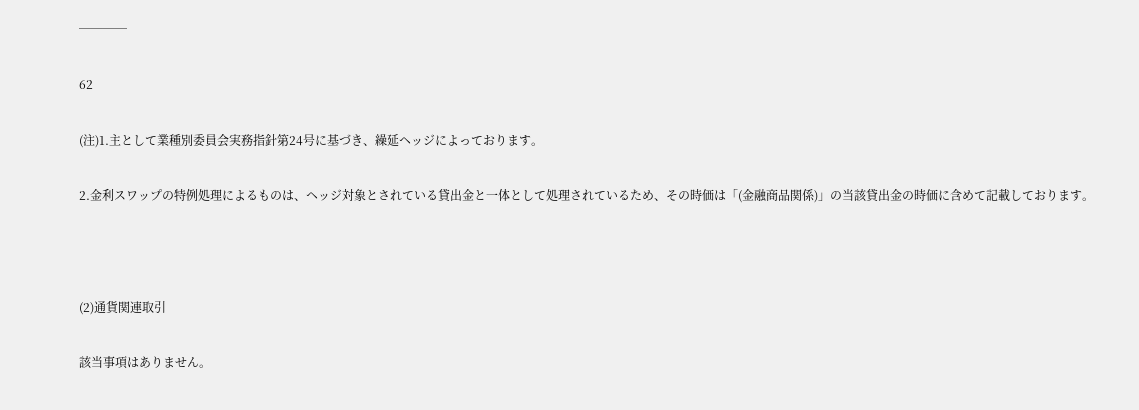────

62

(注)1.主として業種別委員会実務指針第24号に基づき、繰延ヘッジによっております。

2.金利スワップの特例処理によるものは、ヘッジ対象とされている貸出金と一体として処理されているため、その時価は「(金融商品関係)」の当該貸出金の時価に含めて記載しております。



(2)通貨関連取引

該当事項はありません。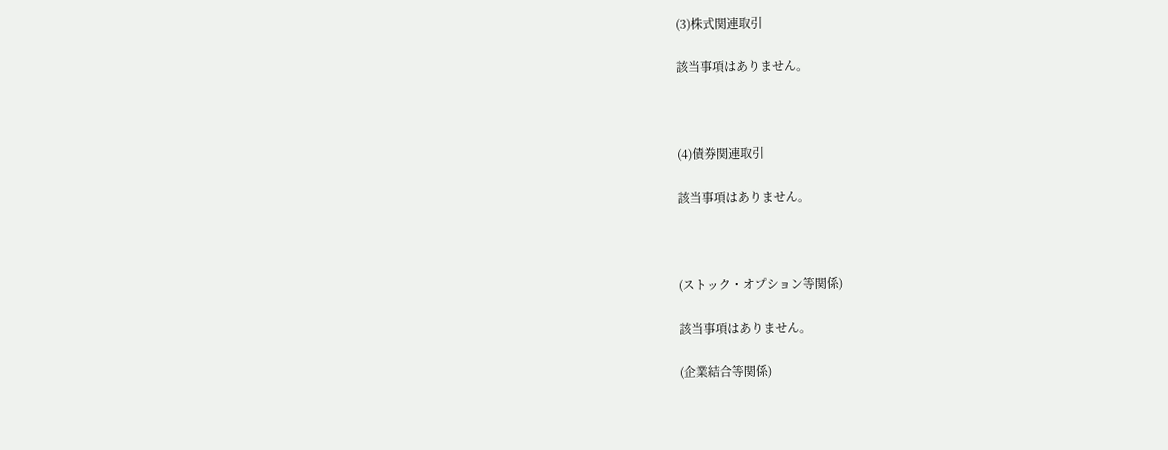(3)株式関連取引

該当事項はありません。



(4)債券関連取引

該当事項はありません。



(ストック・オプション等関係)

該当事項はありません。

(企業結合等関係)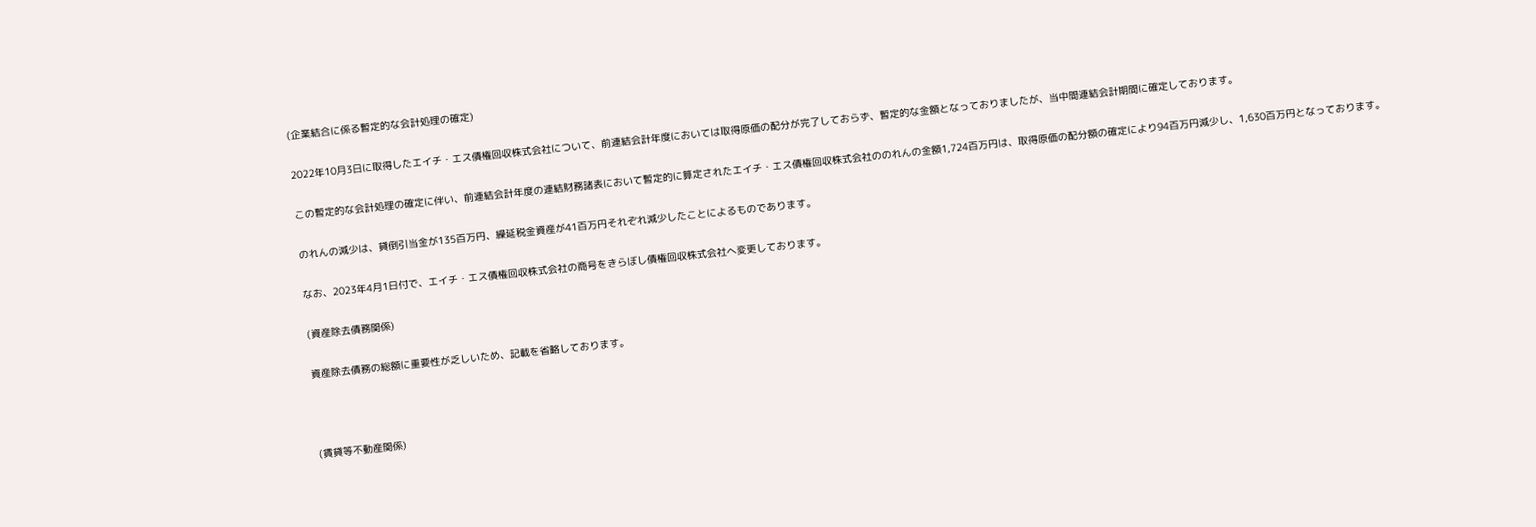(企業結合に係る暫定的な会計処理の確定)

2022年10月3日に取得したエイチ・エス債権回収株式会社について、前連結会計年度においては取得原価の配分が完了しておらず、暫定的な金額となっておりましたが、当中間連結会計期間に確定しております。

この暫定的な会計処理の確定に伴い、前連結会計年度の連結財務諸表において暫定的に算定されたエイチ・エス債権回収株式会社ののれんの金額1,724百万円は、取得原価の配分額の確定により94百万円減少し、1,630百万円となっております。

のれんの減少は、貸倒引当金が135百万円、繰延税金資産が41百万円それぞれ減少したことによるものであります。

なお、2023年4月1日付で、エイチ・エス債権回収株式会社の商号をきらぼし債権回収株式会社へ変更しております。

(資産除去債務関係)

資産除去債務の総額に重要性が乏しいため、記載を省略しております。



(賃貸等不動産関係)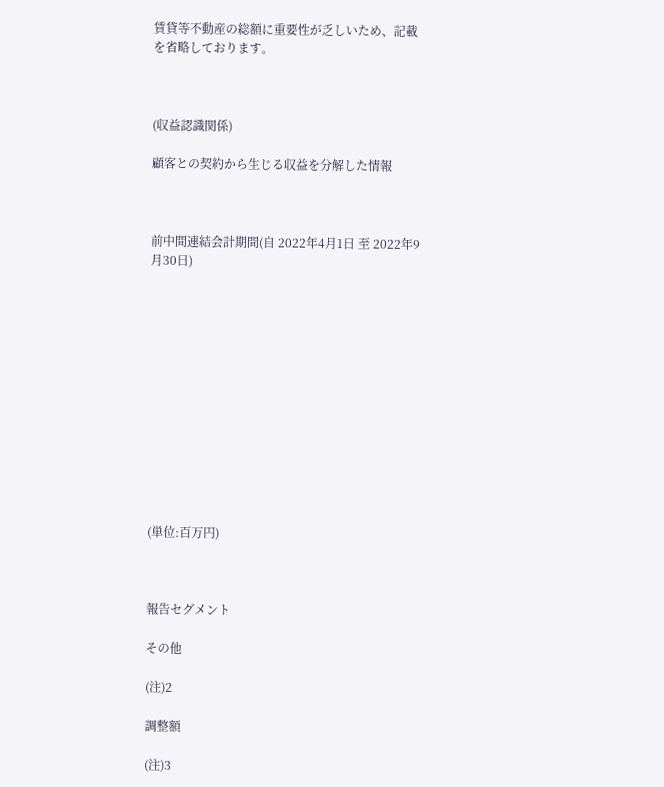賃貸等不動産の総額に重要性が乏しいため、記載を省略しております。



(収益認識関係)

顧客との契約から生じる収益を分解した情報



前中間連結会計期間(自 2022年4月1日 至 2022年9月30日)













(単位:百万円)



報告セグメント

その他

(注)2

調整額

(注)3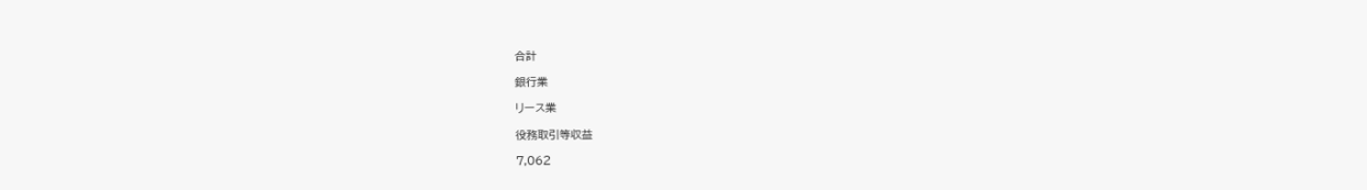合計

銀行業

リース業

役務取引等収益

7,062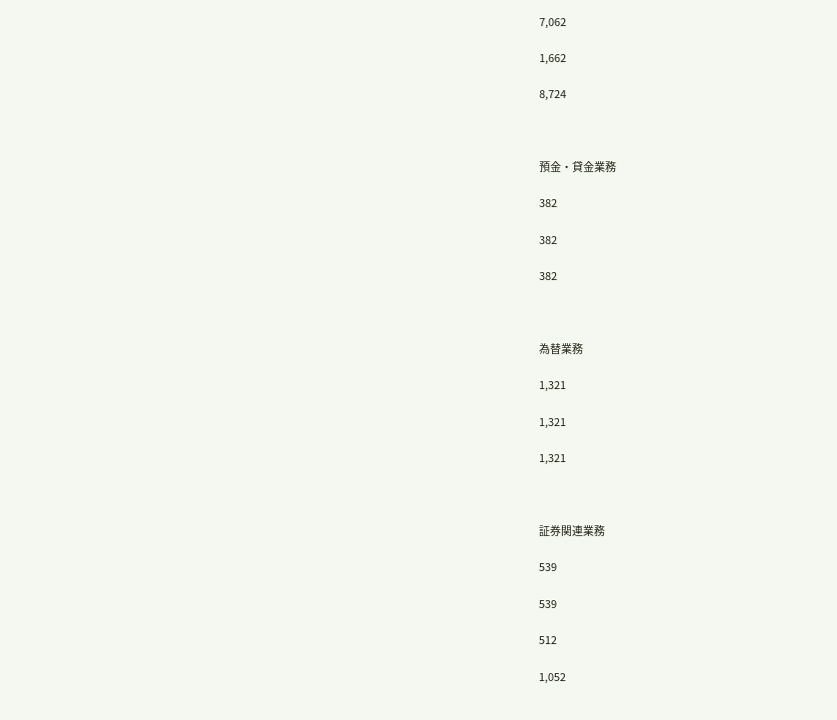7,062

1,662

8,724



預金・貸金業務

382

382

382



為替業務

1,321

1,321

1,321



証券関連業務

539

539

512

1,052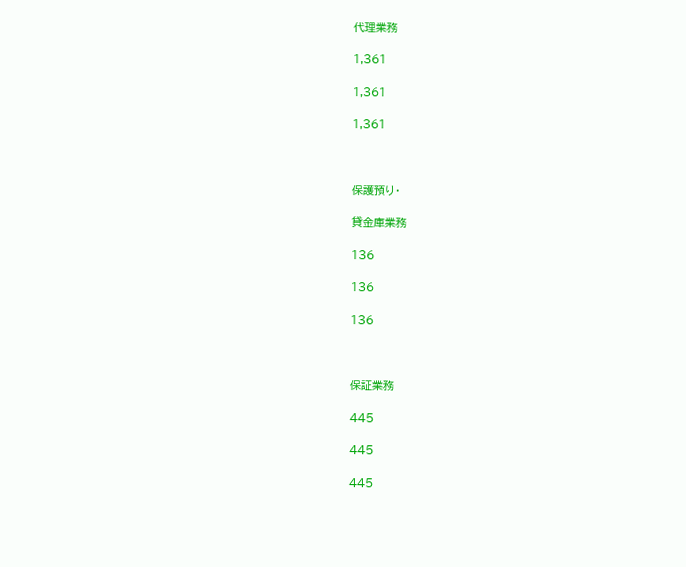代理業務

1,361

1,361

1,361



保護預り・

貸金庫業務

136

136

136



保証業務

445

445

445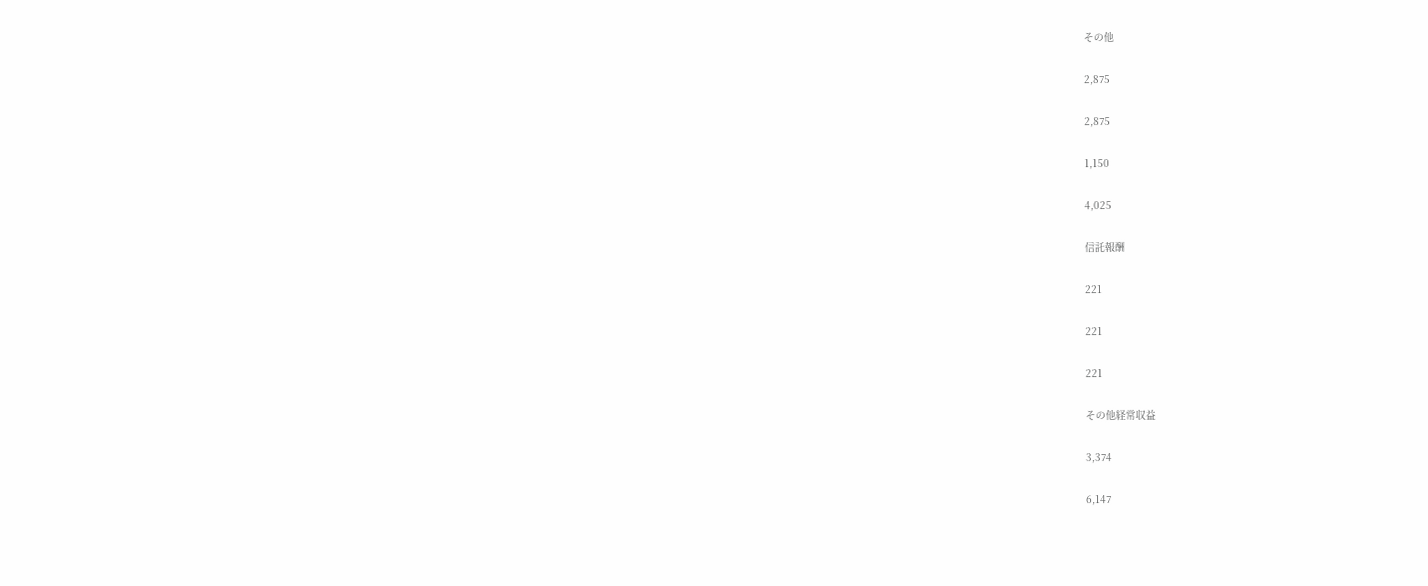その他

2,875

2,875

1,150

4,025

信託報酬

221

221

221

その他経常収益

3,374

6,147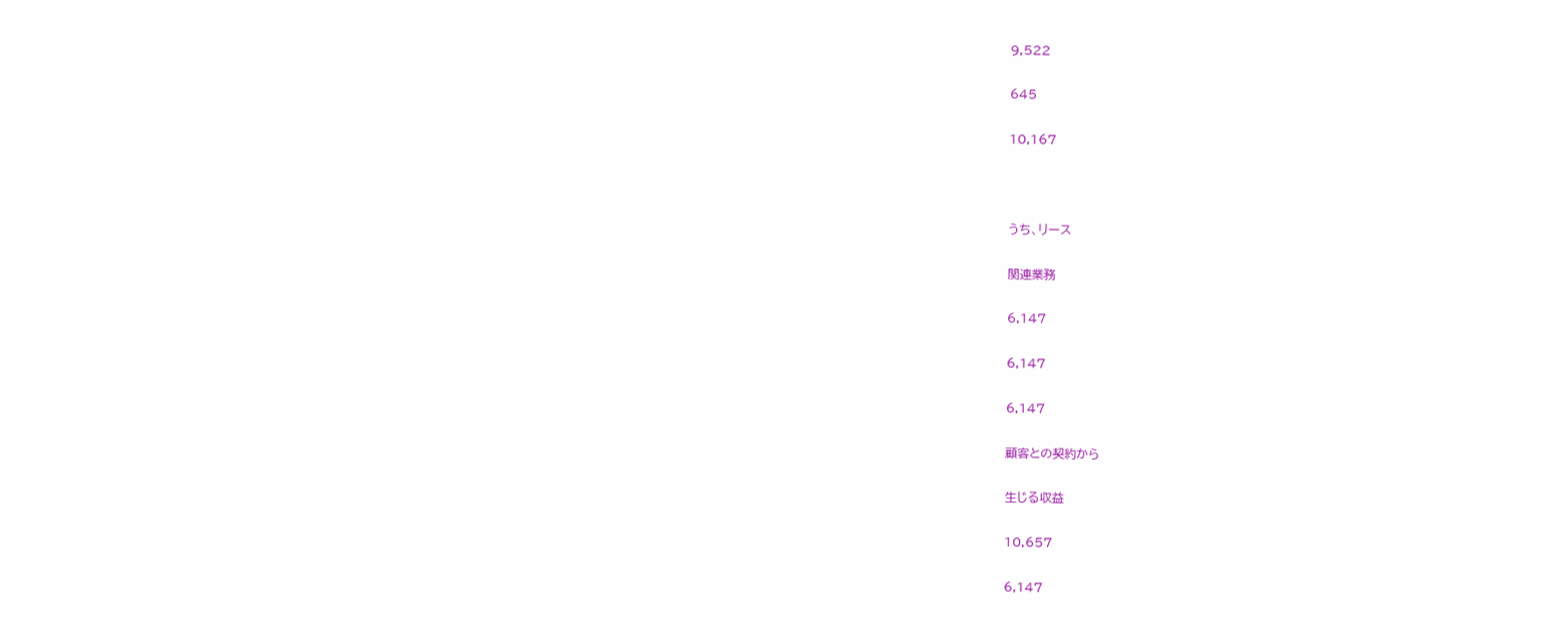9,522

645

10,167



うち、リース

関連業務

6,147

6,147

6,147

顧客との契約から

生じる収益

10,657

6,147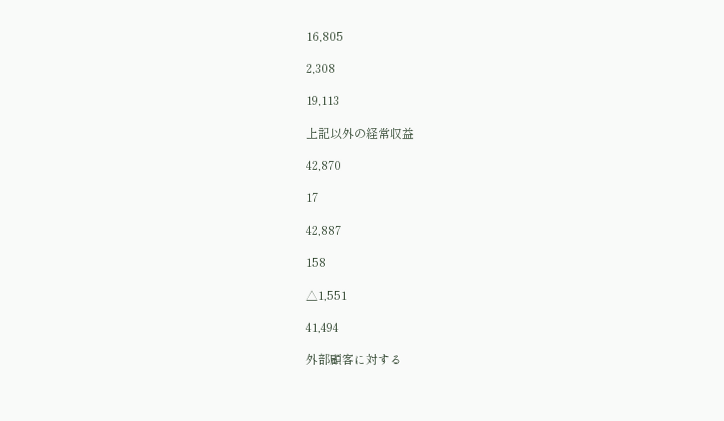16,805

2,308

19,113

上記以外の経常収益

42,870

17

42,887

158

△1,551

41,494

外部顧客に対する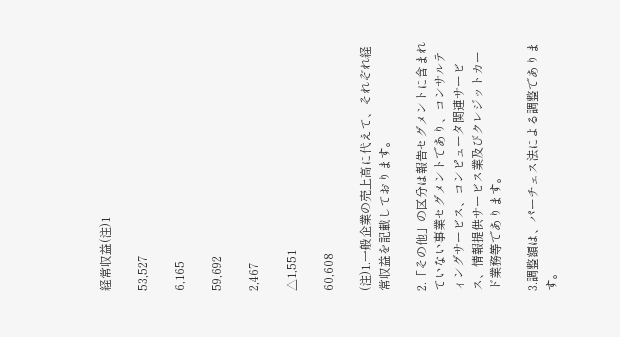経常収益(注)1

53,527

6,165

59,692

2,467

△1,551

60,608

(注)1.一般企業の売上高に代えて、それぞれ経常収益を記載しております。

2.「その他」の区分は報告セグメントに含まれていない事業セグメントであり、コンサルティングサービス、コンピュータ関連サービス、情報提供サービス業及びクレジットカード業務等であります。

3.調整額は、パーチェス法による調整であります。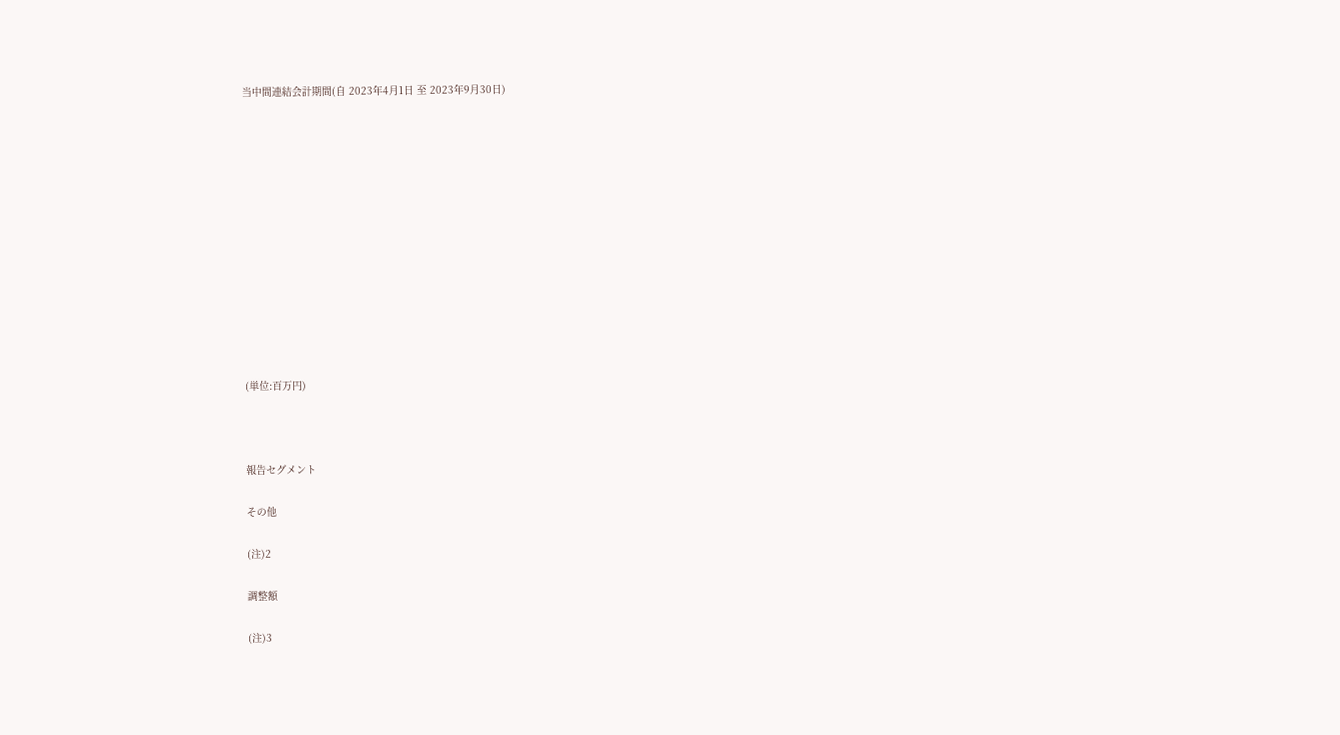当中間連結会計期間(自 2023年4月1日 至 2023年9月30日)













(単位:百万円)



報告セグメント

その他

(注)2

調整額

(注)3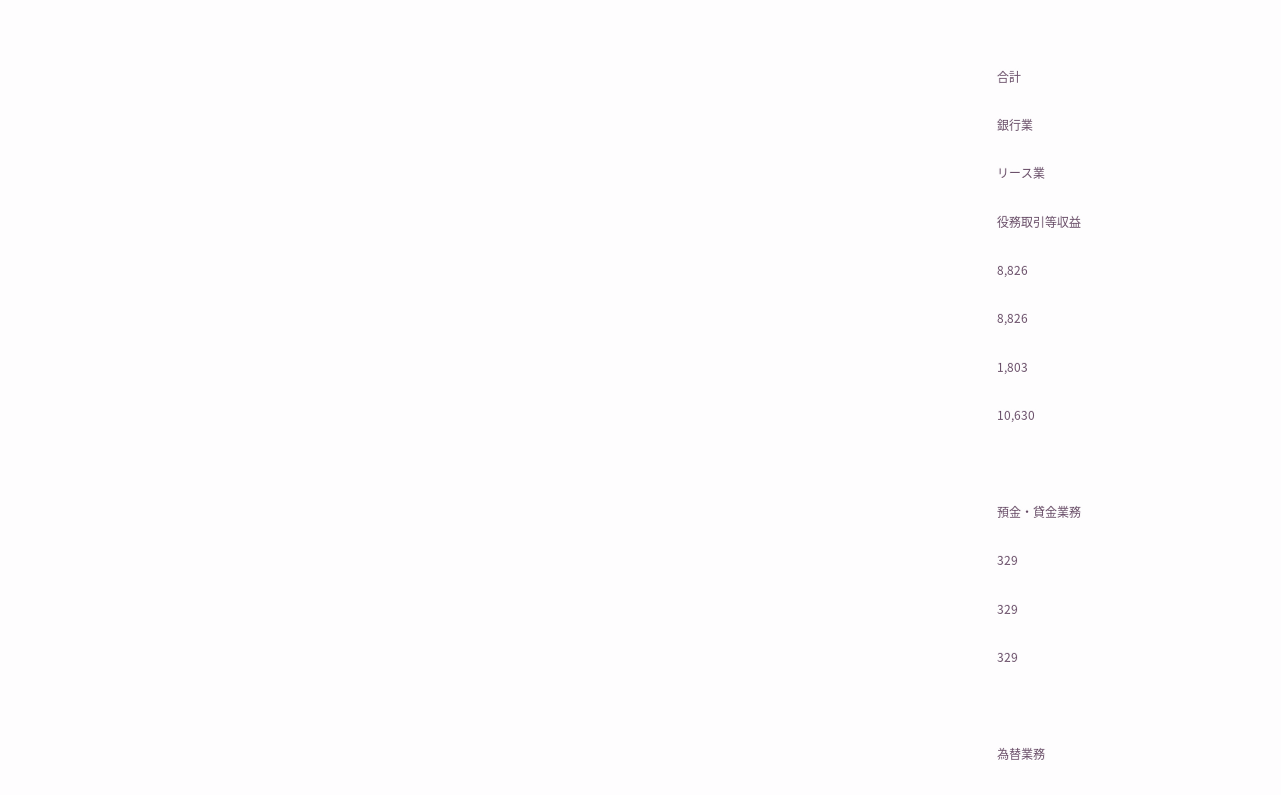合計

銀行業

リース業

役務取引等収益

8,826

8,826

1,803

10,630



預金・貸金業務

329

329

329



為替業務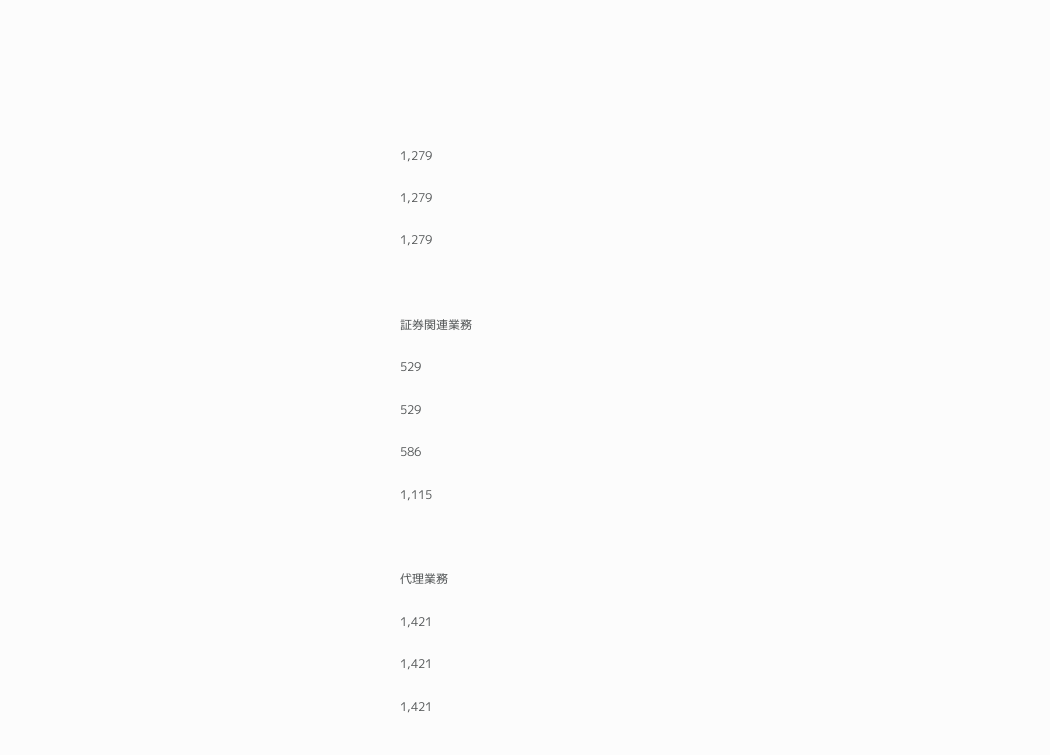1,279

1,279

1,279



証券関連業務

529

529

586

1,115



代理業務

1,421

1,421

1,421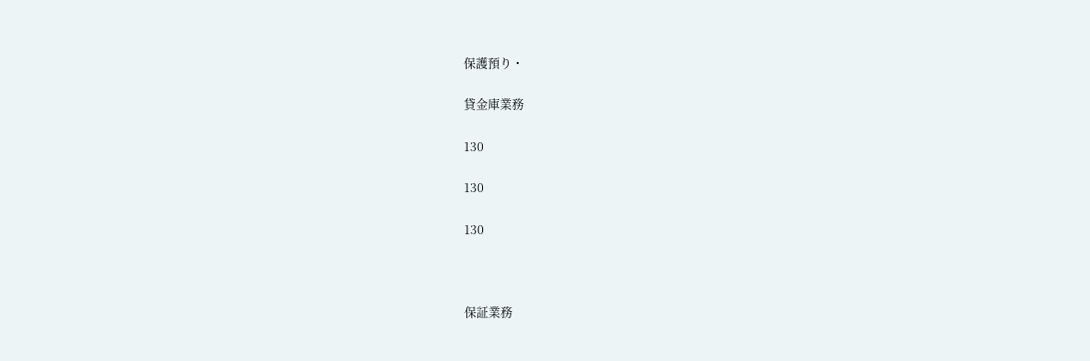保護預り・

貸金庫業務

130

130

130



保証業務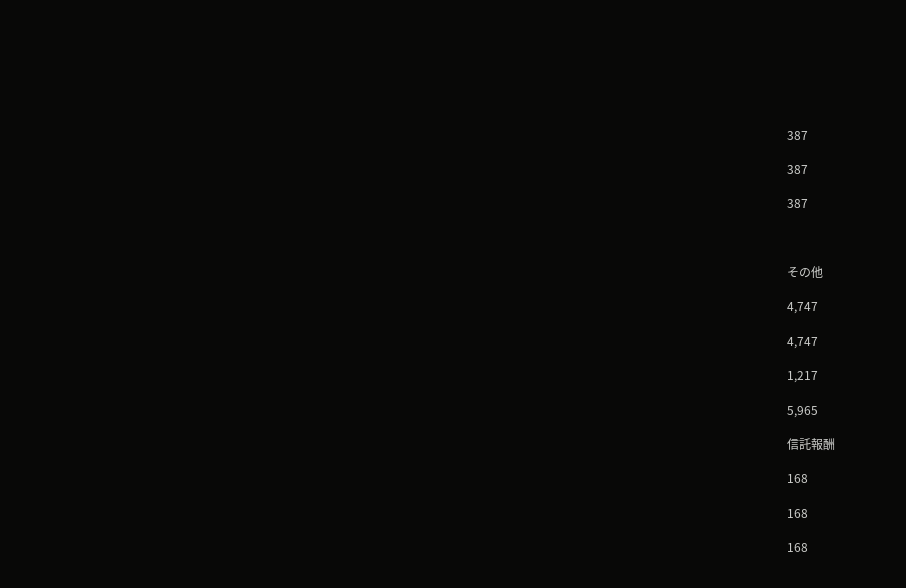387

387

387



その他

4,747

4,747

1,217

5,965

信託報酬

168

168

168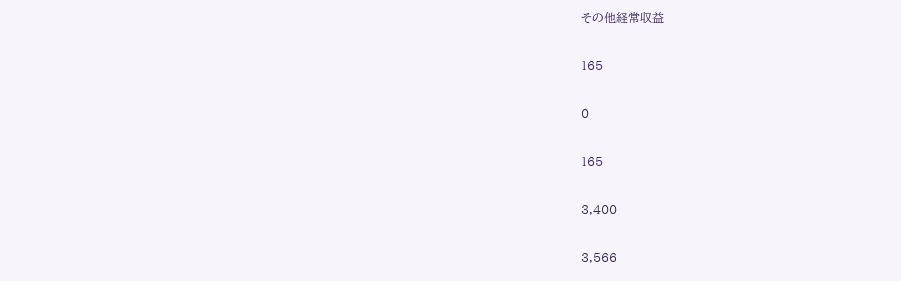その他経常収益

165

0

165

3,400

3,566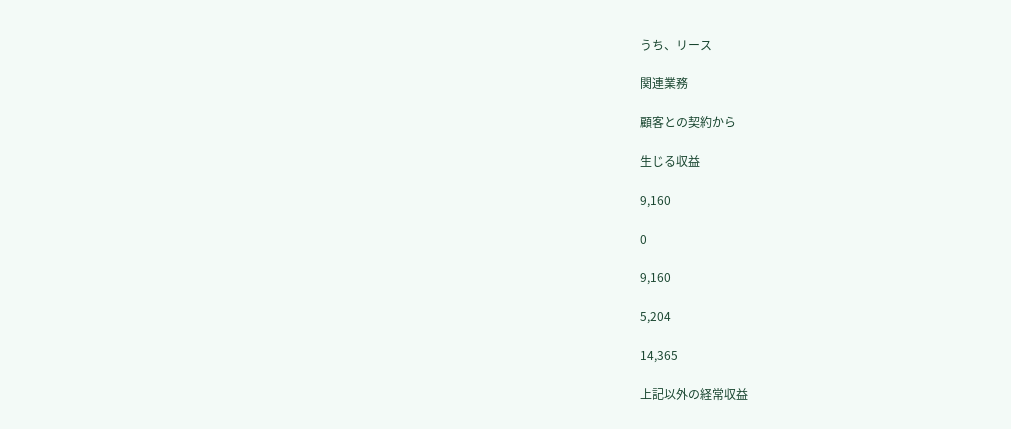うち、リース

関連業務

顧客との契約から

生じる収益

9,160

0

9,160

5,204

14,365

上記以外の経常収益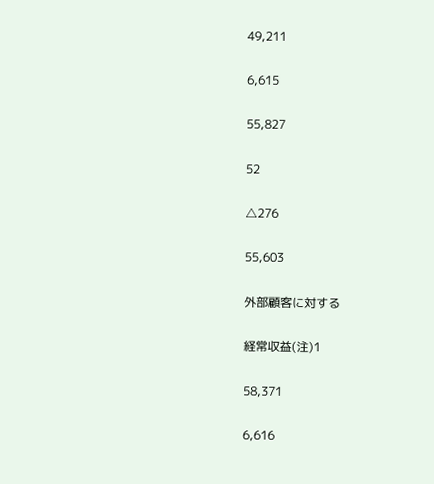49,211

6,615

55,827

52

△276

55,603

外部顧客に対する

経常収益(注)1

58,371

6,616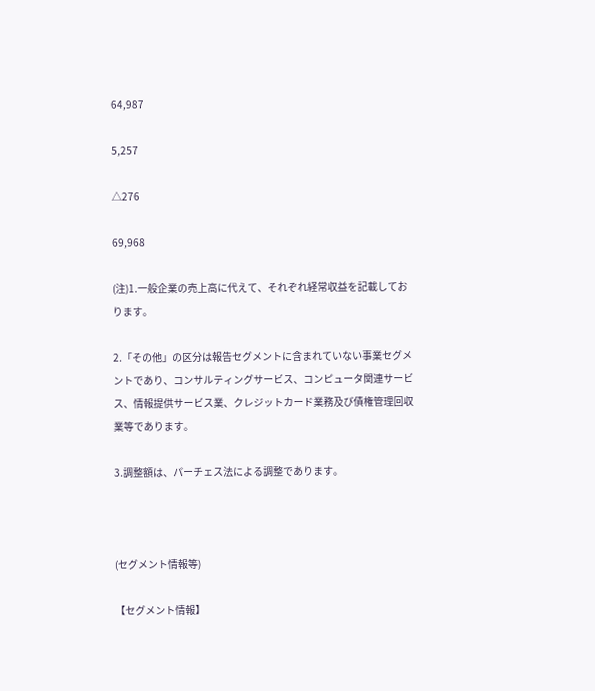64,987

5,257

△276

69,968

(注)1.一般企業の売上高に代えて、それぞれ経常収益を記載しております。

2.「その他」の区分は報告セグメントに含まれていない事業セグメントであり、コンサルティングサービス、コンピュータ関連サービス、情報提供サービス業、クレジットカード業務及び債権管理回収業等であります。

3.調整額は、パーチェス法による調整であります。



(セグメント情報等)

【セグメント情報】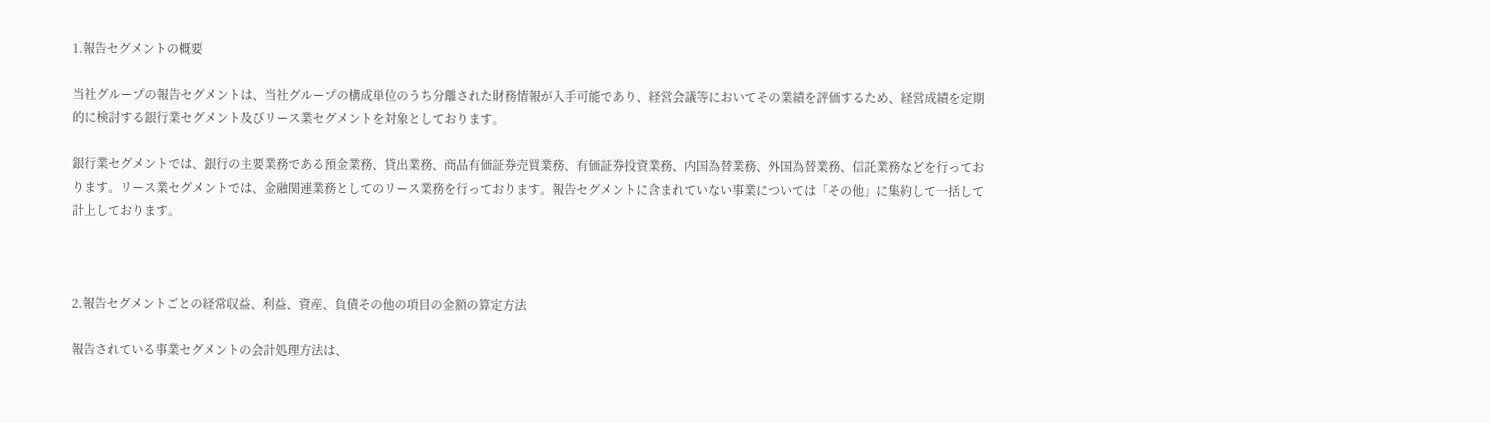1.報告セグメントの概要

当社グループの報告セグメントは、当社グループの構成単位のうち分離された財務情報が入手可能であり、経営会議等においてその業績を評価するため、経営成績を定期的に検討する銀行業セグメント及びリース業セグメントを対象としております。

銀行業セグメントでは、銀行の主要業務である預金業務、貸出業務、商品有価証券売買業務、有価証券投資業務、内国為替業務、外国為替業務、信託業務などを行っております。リース業セグメントでは、金融関連業務としてのリース業務を行っております。報告セグメントに含まれていない事業については「その他」に集約して一括して計上しております。



2.報告セグメントごとの経常収益、利益、資産、負債その他の項目の金額の算定方法

報告されている事業セグメントの会計処理方法は、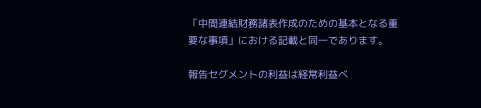「中間連結財務諸表作成のための基本となる重要な事項」における記載と同一であります。

報告セグメントの利益は経常利益ベ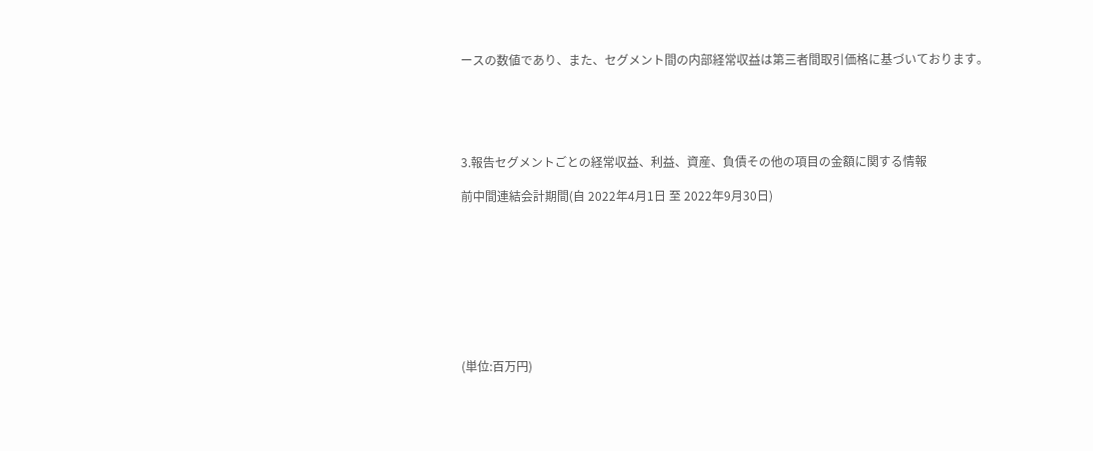ースの数値であり、また、セグメント間の内部経常収益は第三者間取引価格に基づいております。





3.報告セグメントごとの経常収益、利益、資産、負債その他の項目の金額に関する情報

前中間連結会計期間(自 2022年4月1日 至 2022年9月30日)









(単位:百万円)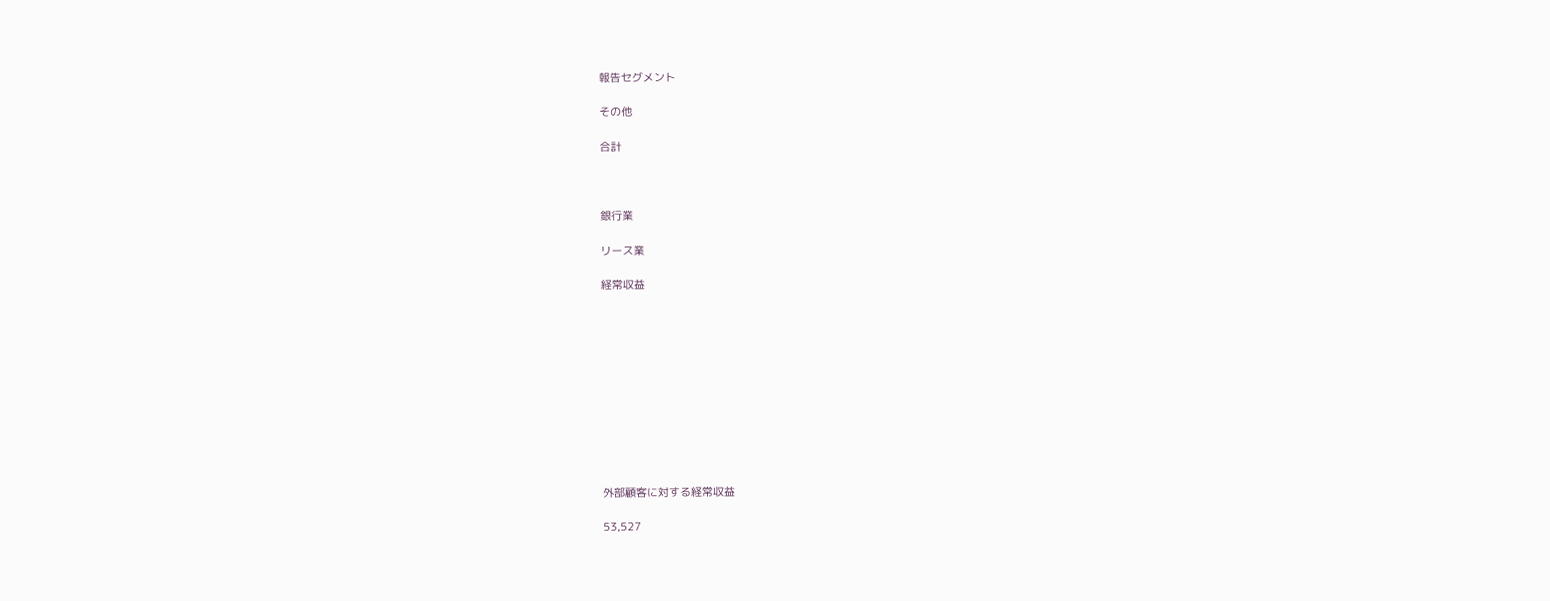報告セグメント

その他

合計



銀行業

リース業

経常収益











外部顧客に対する経常収益

53,527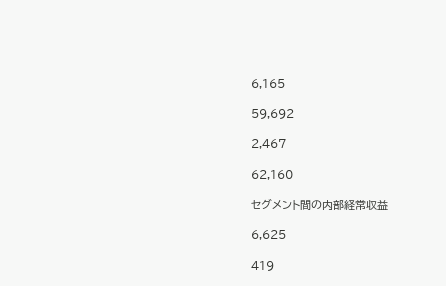6,165

59,692

2,467

62,160

セグメント間の内部経常収益

6,625

419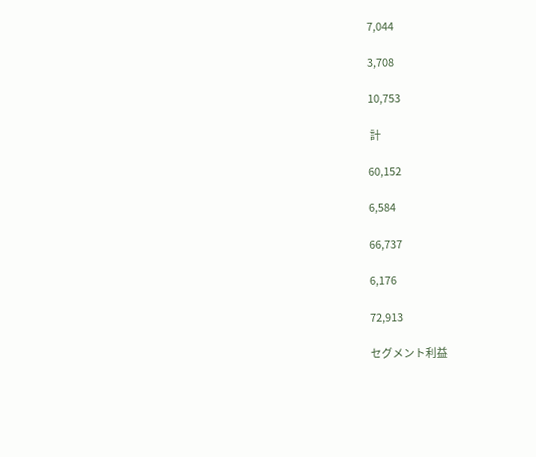7,044

3,708

10,753

 計

60,152

6,584

66,737

6,176

72,913

セグメント利益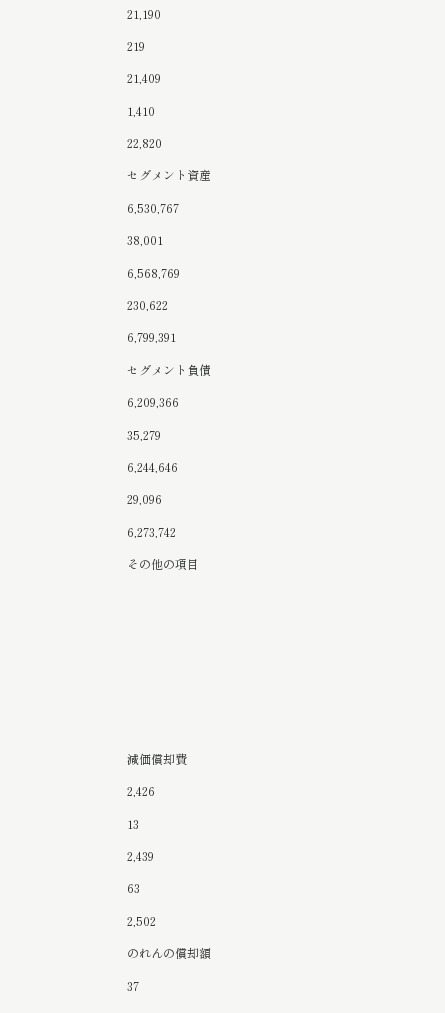21,190

219

21,409

1,410

22,820

セグメント資産

6,530,767

38,001

6,568,769

230,622

6,799,391

セグメント負債

6,209,366

35,279

6,244,646

29,096

6,273,742

その他の項目











減価償却費

2,426

13

2,439

63

2,502

のれんの償却額

37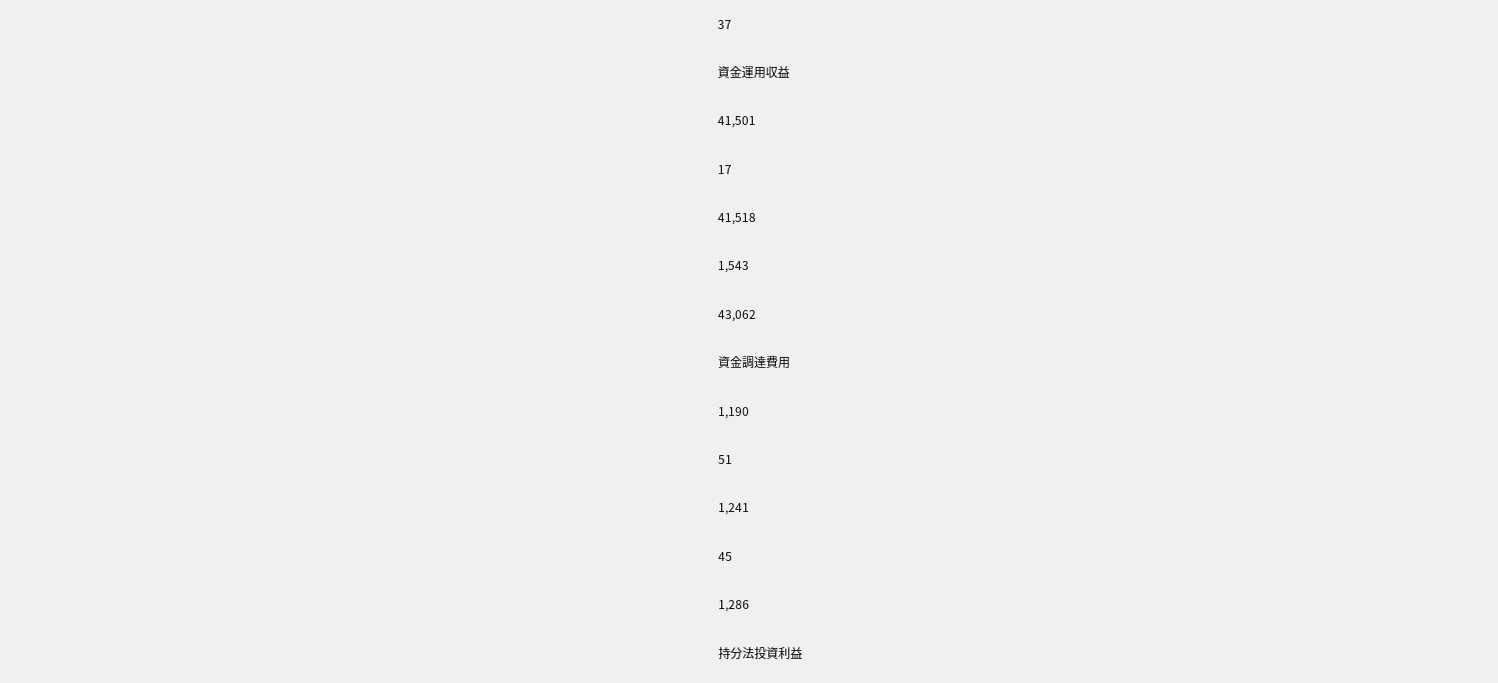37

資金運用収益

41,501

17

41,518

1,543

43,062

資金調達費用

1,190

51

1,241

45

1,286

持分法投資利益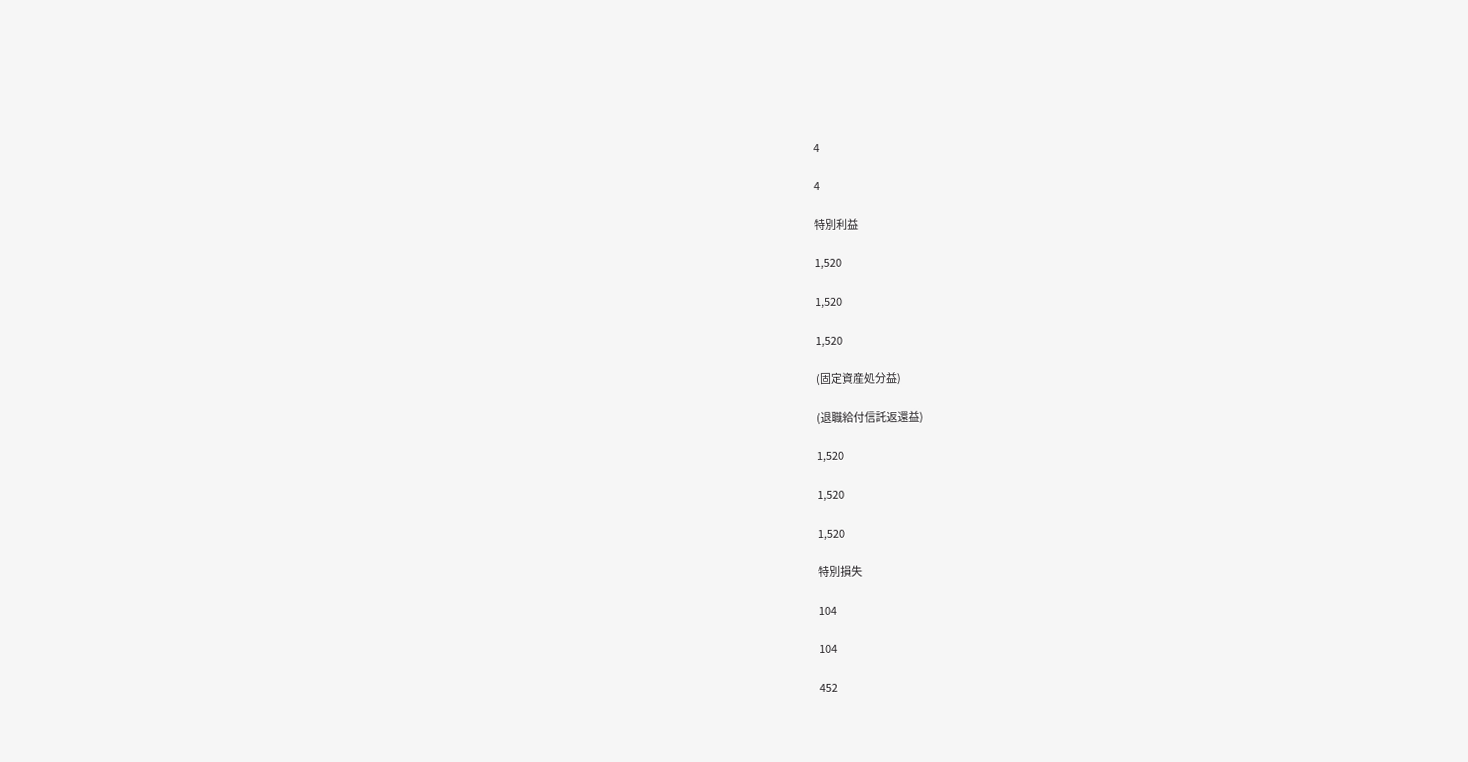4

4

特別利益

1,520

1,520

1,520

(固定資産処分益)

(退職給付信託返還益)

1,520

1,520

1,520

特別損失

104

104

452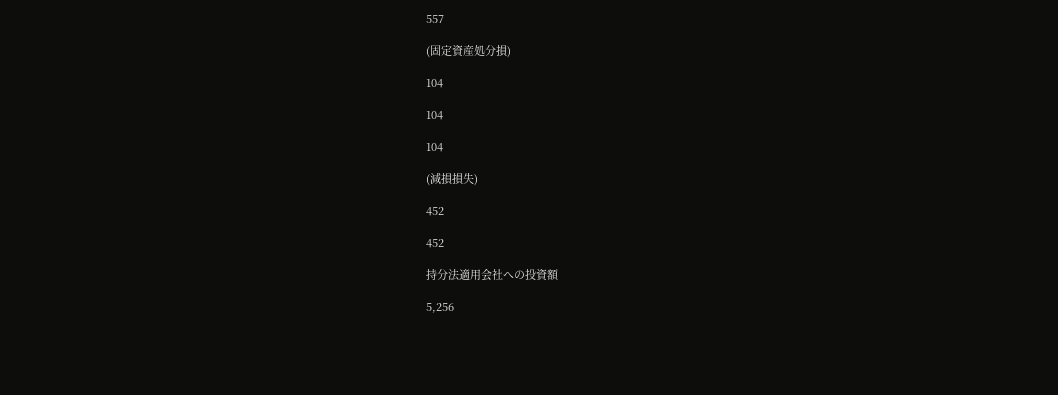557

(固定資産処分損)

104

104

104

(減損損失)

452

452

持分法適用会社への投資額

5,256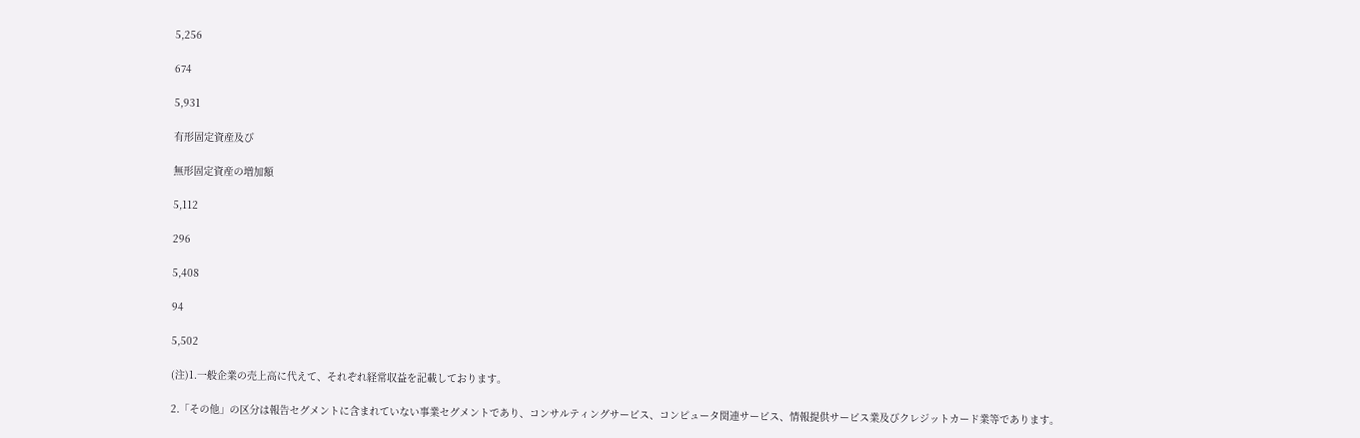5,256

674

5,931

有形固定資産及び

無形固定資産の増加額

5,112

296

5,408

94

5,502

(注)1.一般企業の売上高に代えて、それぞれ経常収益を記載しております。

2.「その他」の区分は報告セグメントに含まれていない事業セグメントであり、コンサルティングサービス、コンピュータ関連サービス、情報提供サービス業及びクレジットカード業等であります。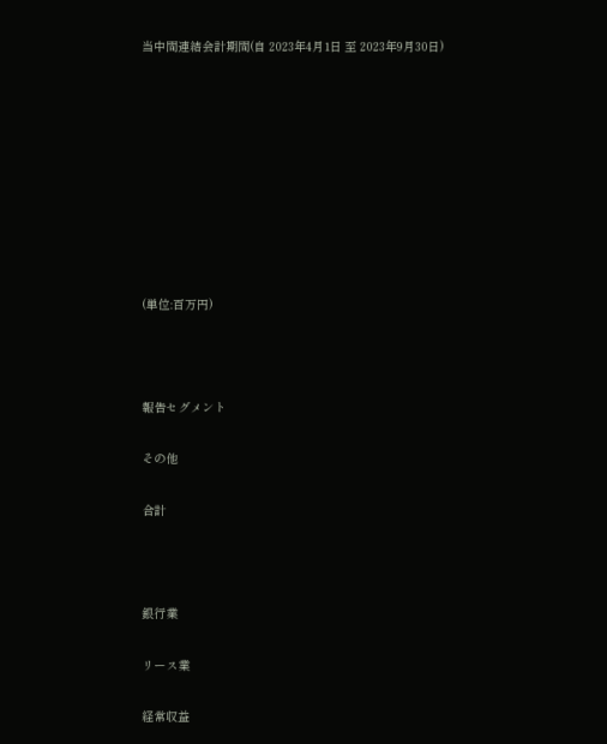当中間連結会計期間(自 2023年4月1日 至 2023年9月30日)









(単位:百万円)



報告セグメント

その他

合計



銀行業

リース業

経常収益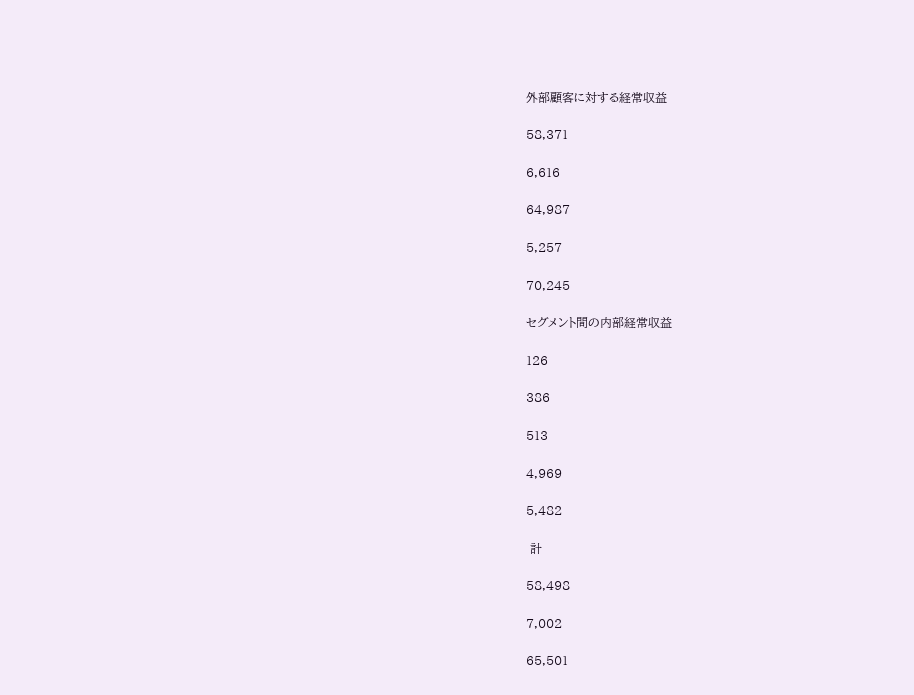外部顧客に対する経常収益

58,371

6,616

64,987

5,257

70,245

セグメント間の内部経常収益

126

386

513

4,969

5,482

 計

58,498

7,002

65,501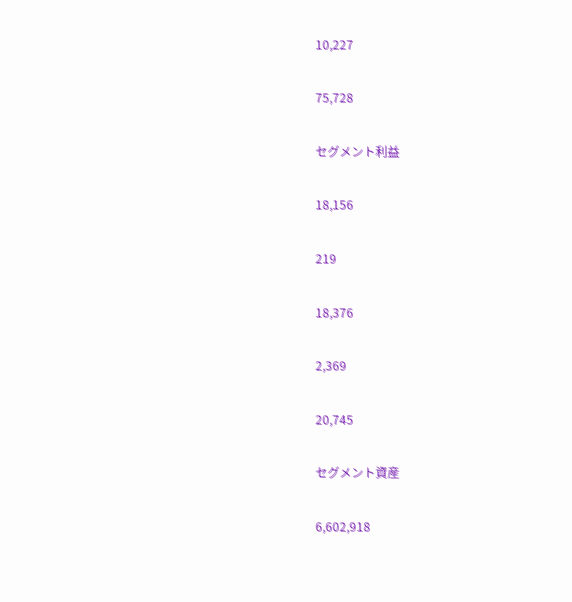10,227

75,728

セグメント利益

18,156

219

18,376

2,369

20,745

セグメント資産

6,602,918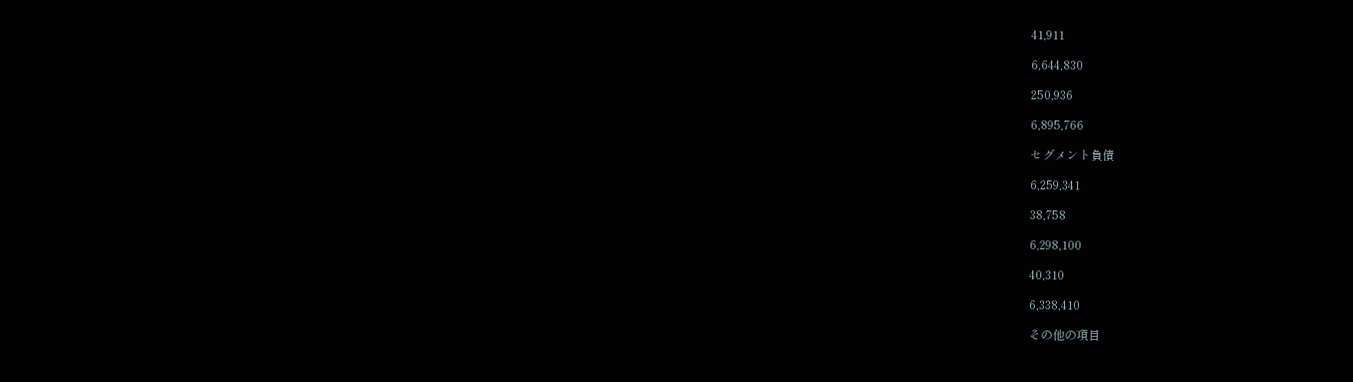41,911

6,644,830

250,936

6,895,766

セグメント負債

6,259,341

38,758

6,298,100

40,310

6,338,410

その他の項目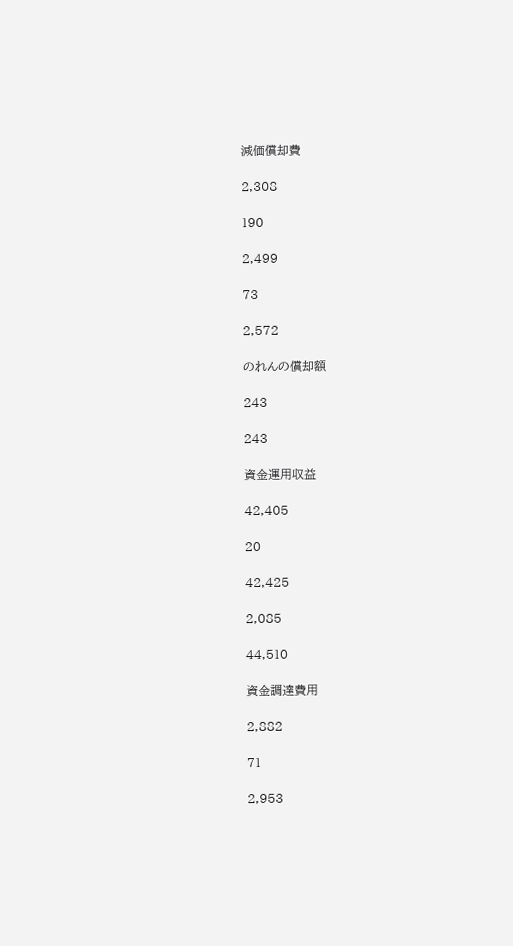減価償却費

2,308

190

2,499

73

2,572

のれんの償却額

243

243

資金運用収益

42,405

20

42,425

2,085

44,510

資金調達費用

2,882

71

2,953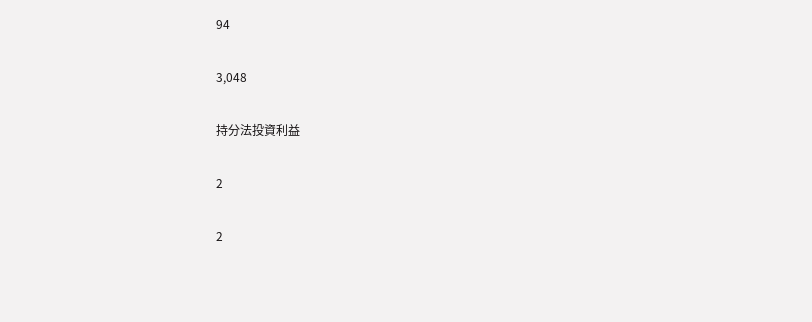94

3,048

持分法投資利益

2

2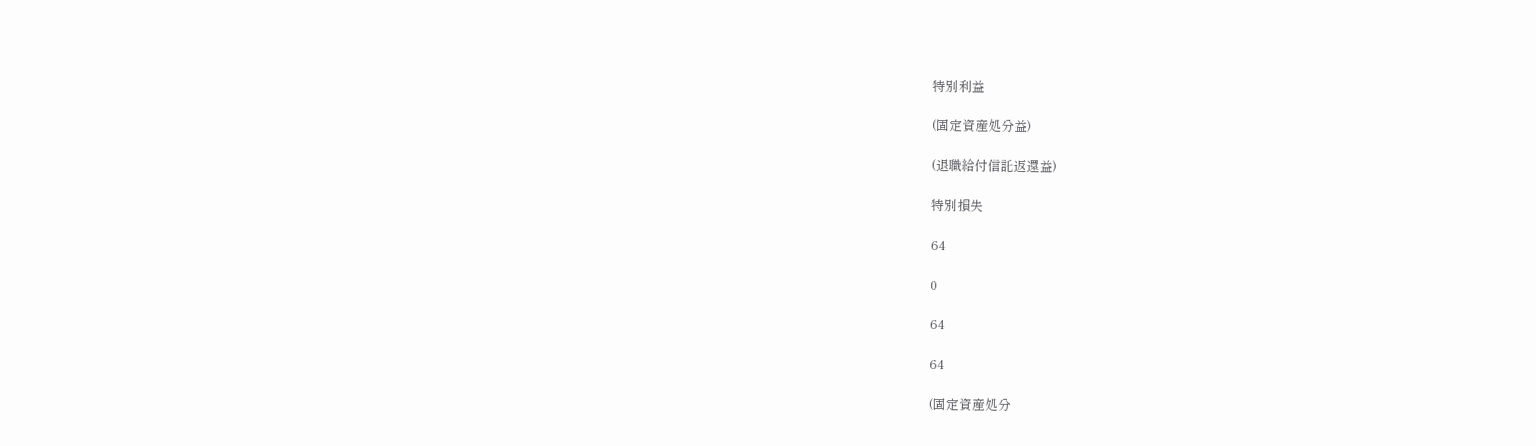特別利益

(固定資産処分益)

(退職給付信託返還益)

特別損失

64

0

64

64

(固定資産処分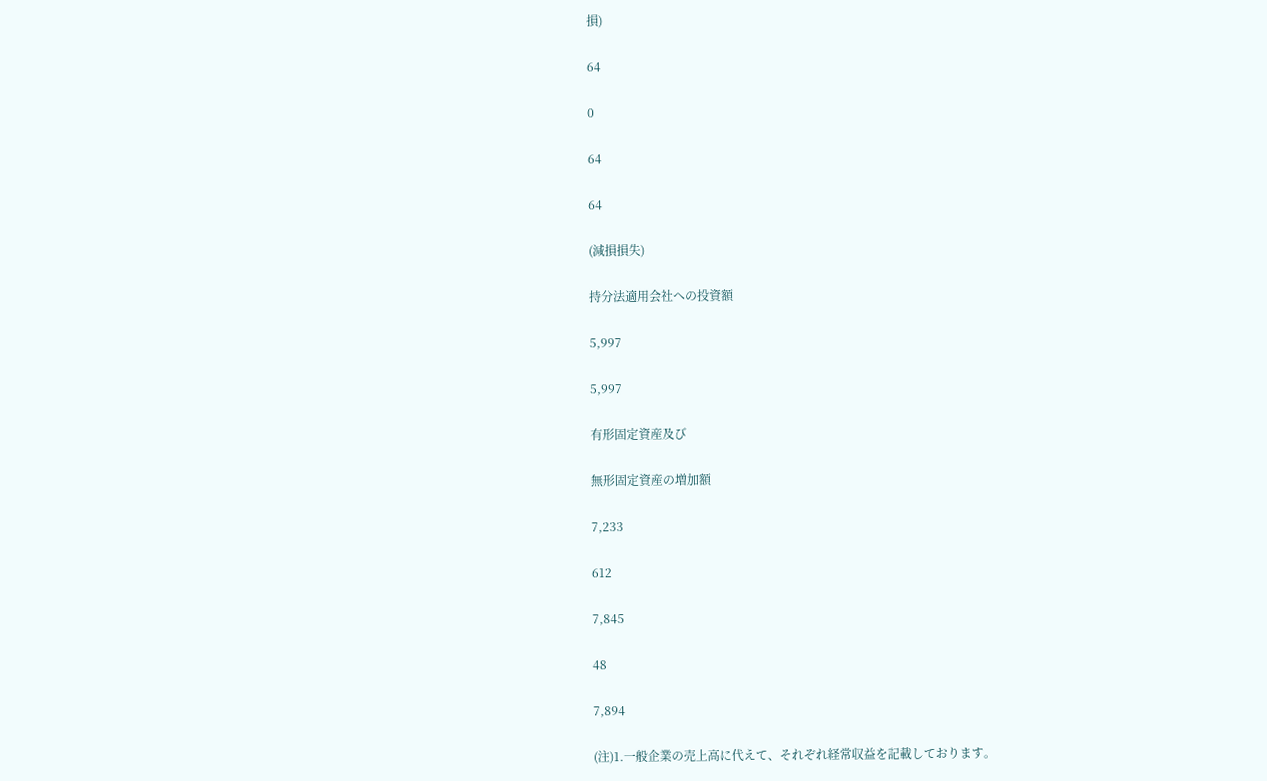損)

64

0

64

64

(減損損失)

持分法適用会社への投資額

5,997

5,997

有形固定資産及び

無形固定資産の増加額

7,233

612

7,845

48

7,894

(注)1.一般企業の売上高に代えて、それぞれ経常収益を記載しております。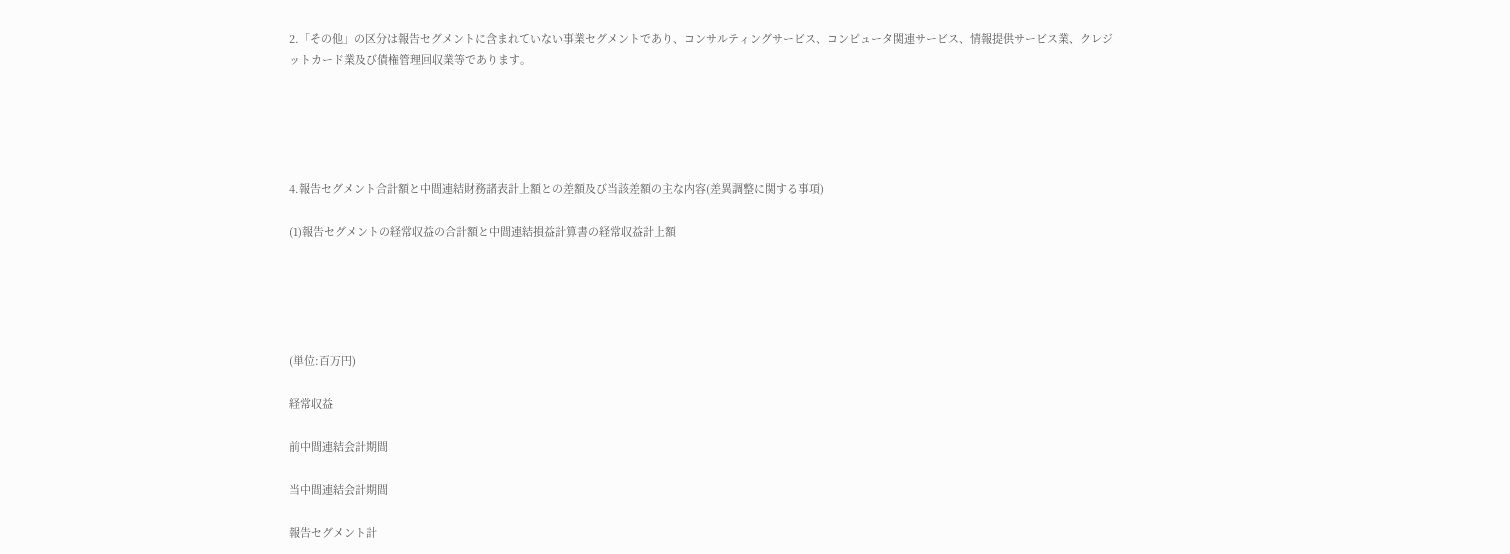2.「その他」の区分は報告セグメントに含まれていない事業セグメントであり、コンサルティングサービス、コンピュータ関連サービス、情報提供サービス業、クレジットカード業及び債権管理回収業等であります。





4.報告セグメント合計額と中間連結財務諸表計上額との差額及び当該差額の主な内容(差異調整に関する事項)

(1)報告セグメントの経常収益の合計額と中間連結損益計算書の経常収益計上額





(単位:百万円)

経常収益

前中間連結会計期間

当中間連結会計期間

報告セグメント計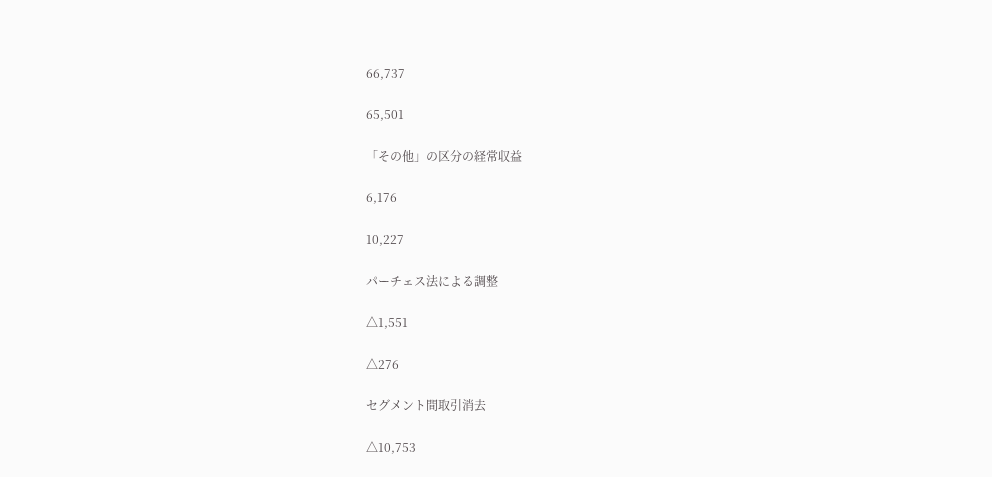66,737

65,501

「その他」の区分の経常収益

6,176

10,227

パーチェス法による調整

△1,551

△276

セグメント間取引消去

△10,753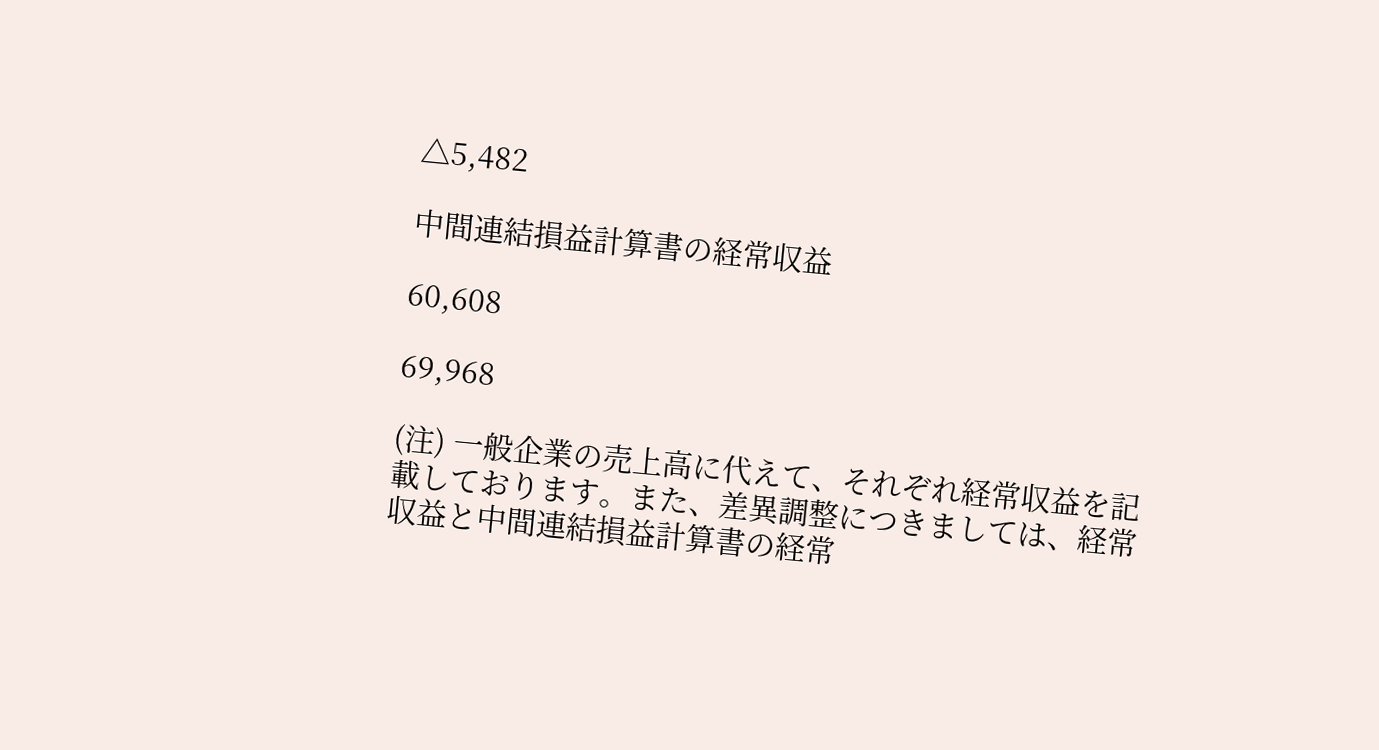△5,482

中間連結損益計算書の経常収益

60,608

69,968

(注) 一般企業の売上高に代えて、それぞれ経常収益を記載しております。また、差異調整につきましては、経常収益と中間連結損益計算書の経常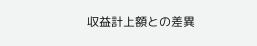収益計上額との差異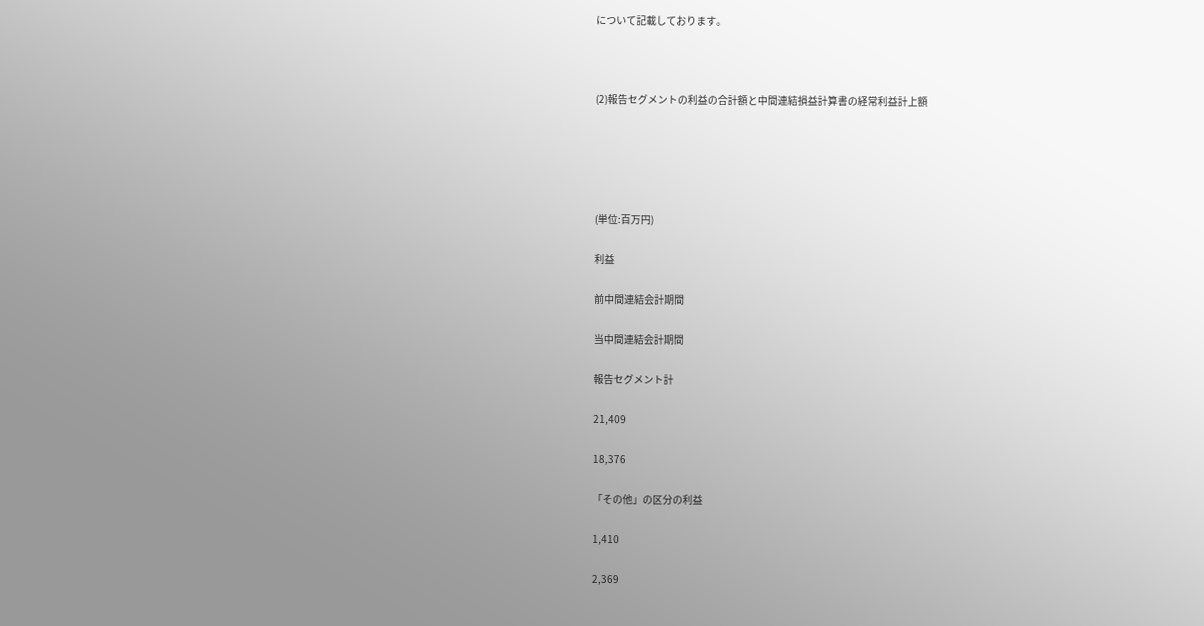について記載しております。



(2)報告セグメントの利益の合計額と中間連結損益計算書の経常利益計上額





(単位:百万円)

利益

前中間連結会計期間

当中間連結会計期間

報告セグメント計

21,409

18,376

「その他」の区分の利益

1,410

2,369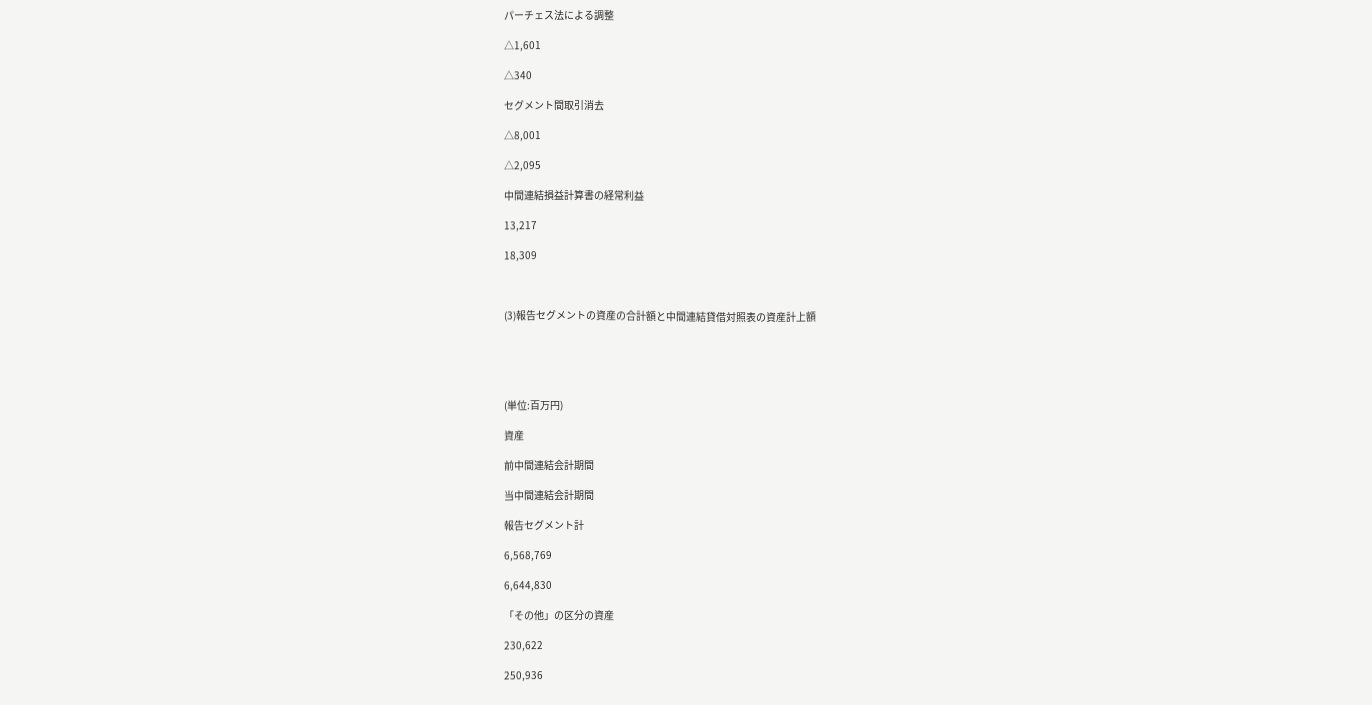パーチェス法による調整

△1,601

△340

セグメント間取引消去

△8,001

△2,095

中間連結損益計算書の経常利益

13,217

18,309



(3)報告セグメントの資産の合計額と中間連結貸借対照表の資産計上額





(単位:百万円)

資産

前中間連結会計期間

当中間連結会計期間

報告セグメント計

6,568,769

6,644,830

「その他」の区分の資産

230,622

250,936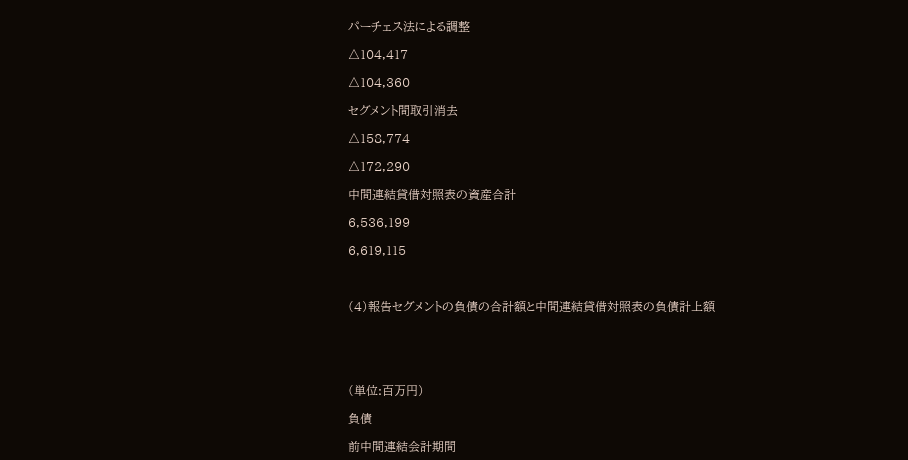パーチェス法による調整

△104,417

△104,360

セグメント間取引消去

△158,774

△172,290

中間連結貸借対照表の資産合計

6,536,199

6,619,115



(4)報告セグメントの負債の合計額と中間連結貸借対照表の負債計上額





(単位:百万円)

負債

前中間連結会計期間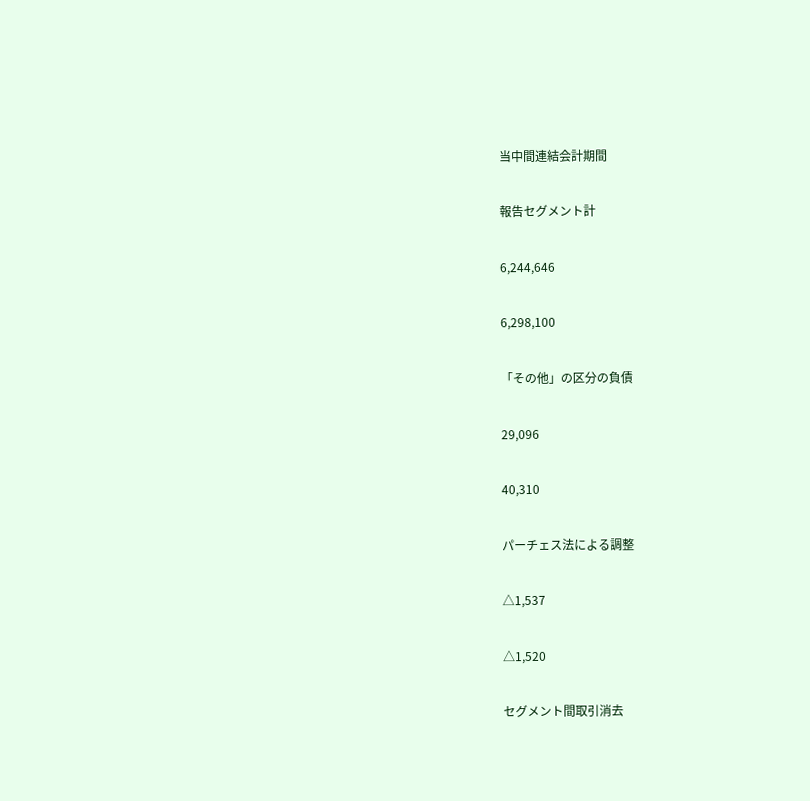当中間連結会計期間

報告セグメント計

6,244,646

6,298,100

「その他」の区分の負債

29,096

40,310

パーチェス法による調整

△1,537

△1,520

セグメント間取引消去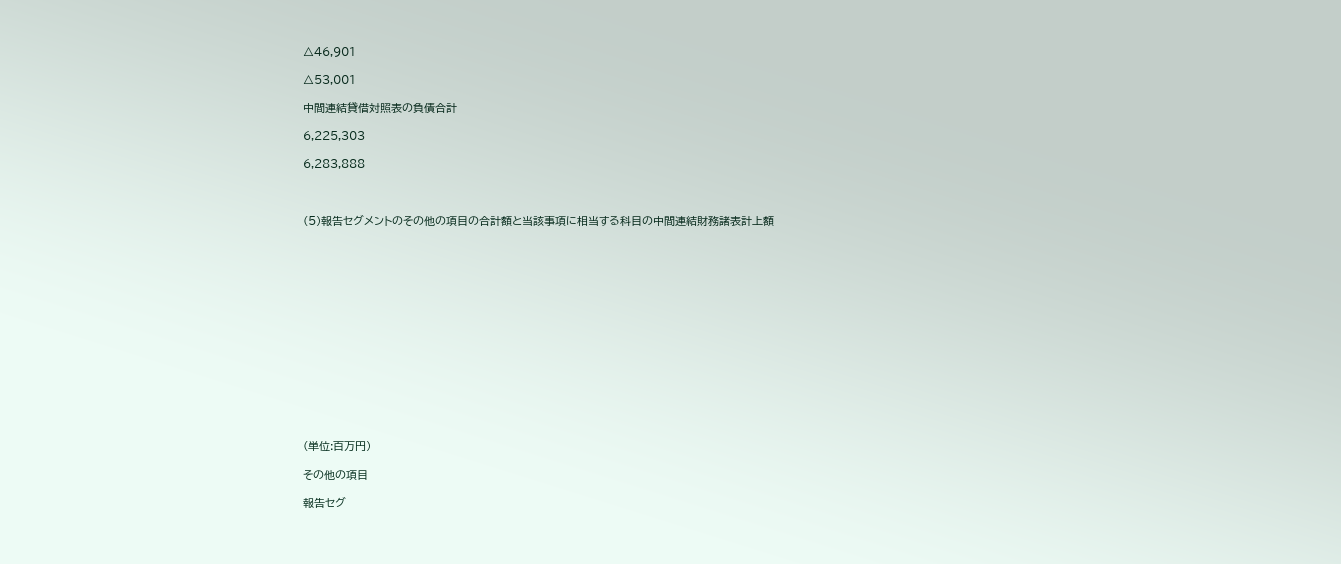△46,901

△53,001

中間連結貸借対照表の負債合計

6,225,303

6,283,888



(5)報告セグメントのその他の項目の合計額と当該事項に相当する科目の中間連結財務諸表計上額















(単位:百万円)

その他の項目

報告セグ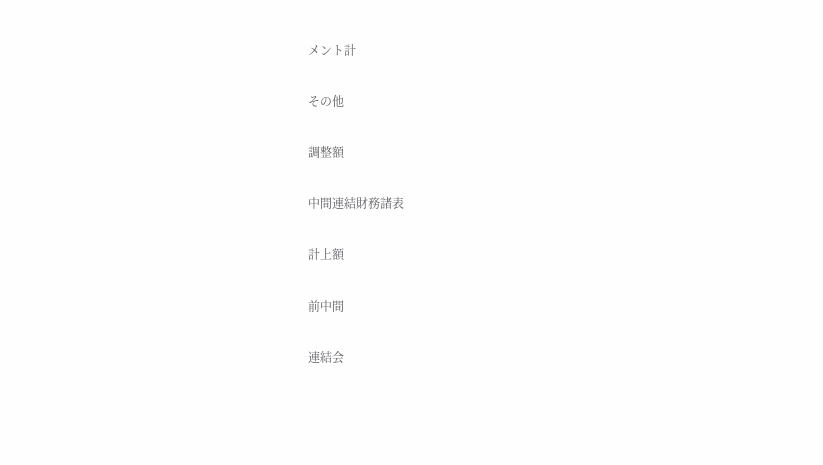メント計

その他

調整額

中間連結財務諸表

計上額

前中間

連結会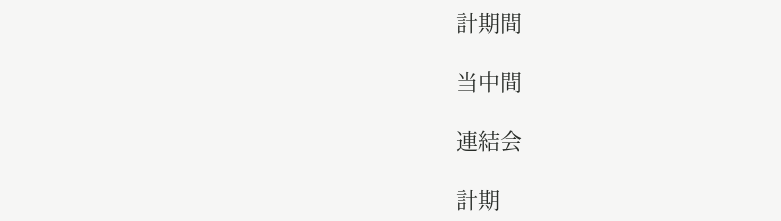計期間

当中間

連結会

計期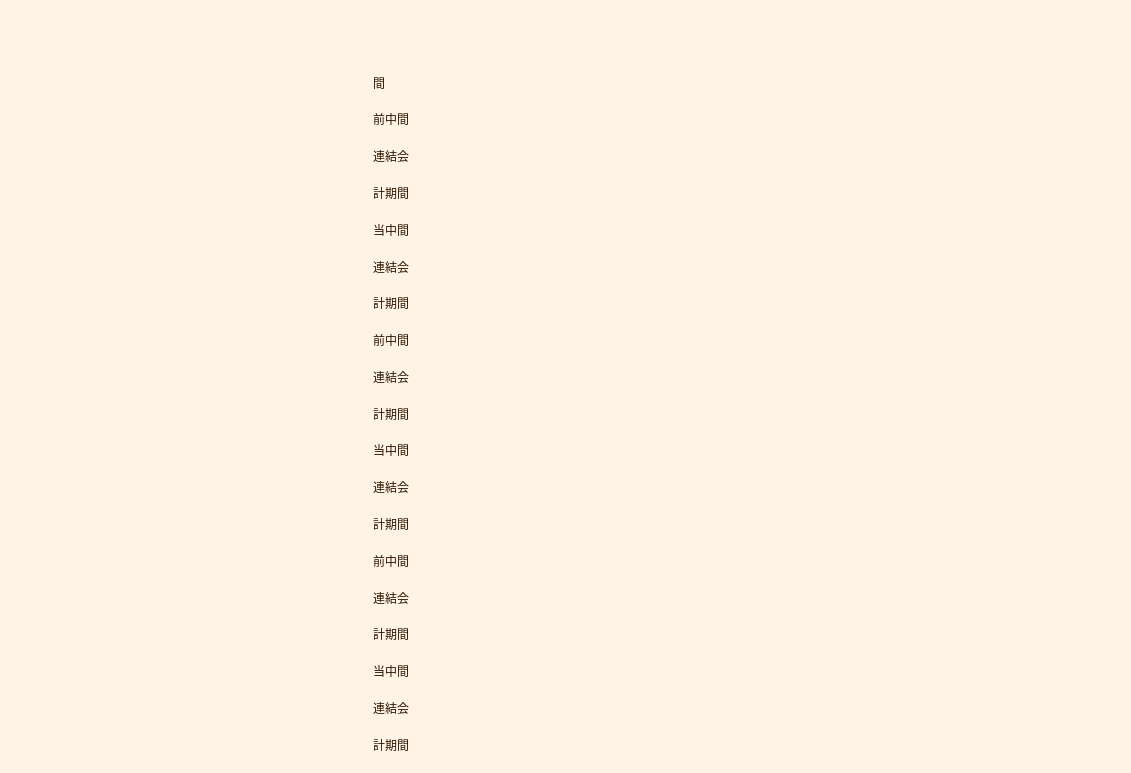間

前中間

連結会

計期間

当中間

連結会

計期間

前中間

連結会

計期間

当中間

連結会

計期間

前中間

連結会

計期間

当中間

連結会

計期間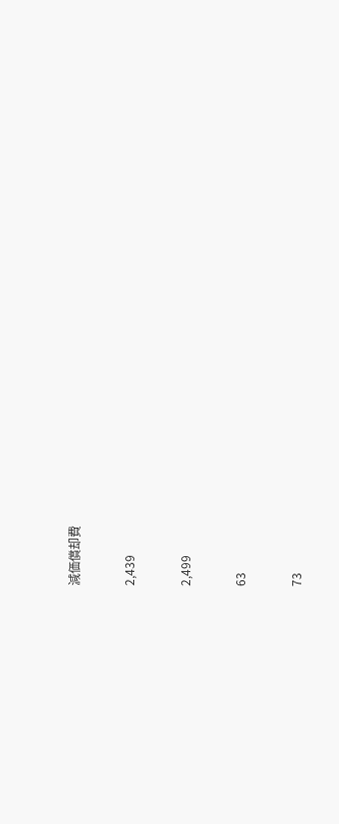減価償却費

2,439

2,499

63

73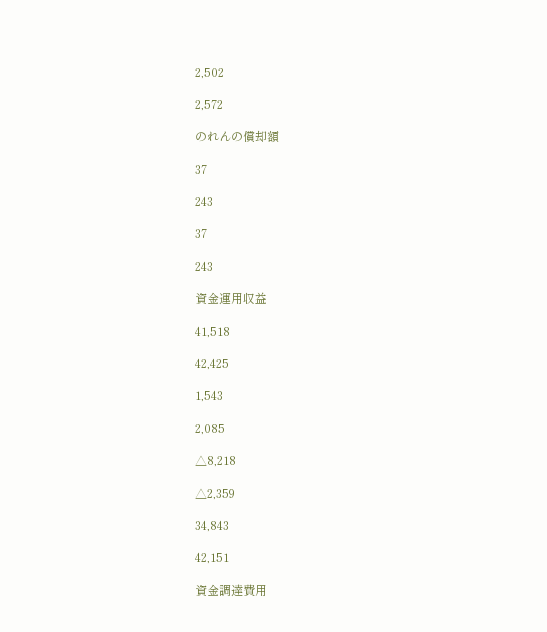2,502

2,572

のれんの償却額

37

243

37

243

資金運用収益

41,518

42,425

1,543

2,085

△8,218

△2,359

34,843

42,151

資金調達費用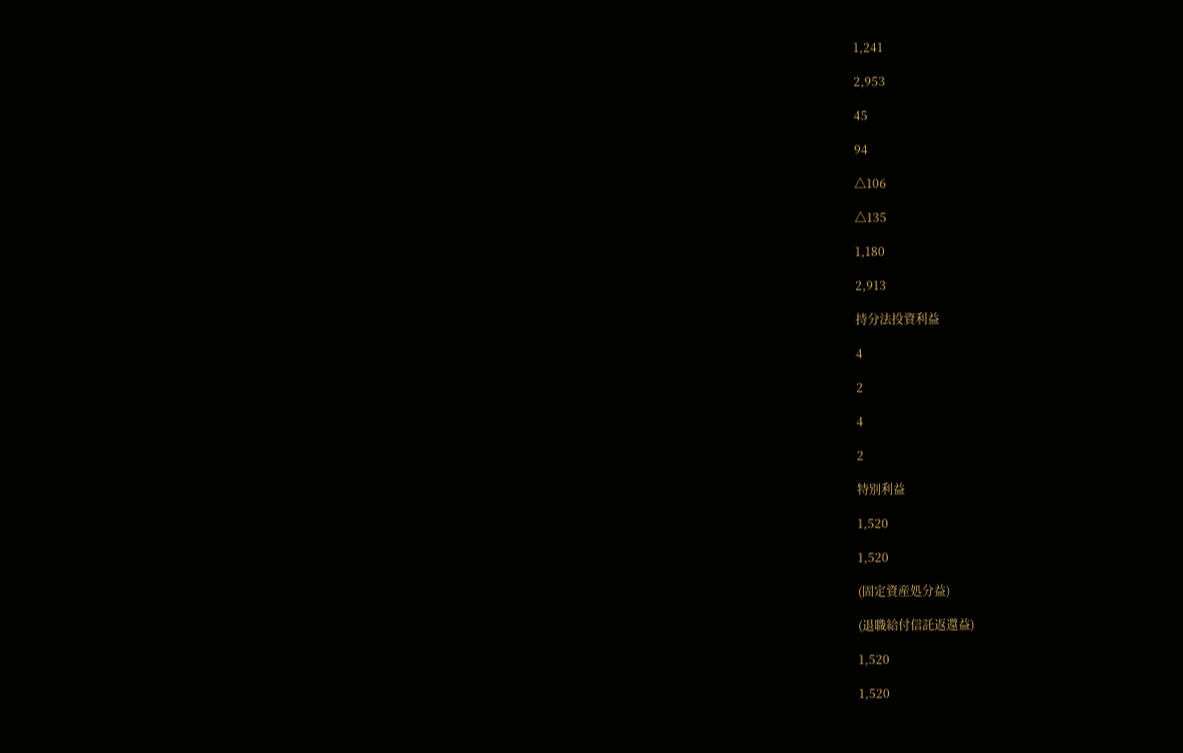1,241

2,953

45

94

△106

△135

1,180

2,913

持分法投資利益

4

2

4

2

特別利益

1,520

1,520

(固定資産処分益)

(退職給付信託返還益)

1,520

1,520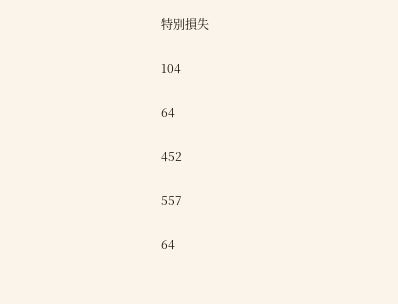特別損失

104

64

452

557

64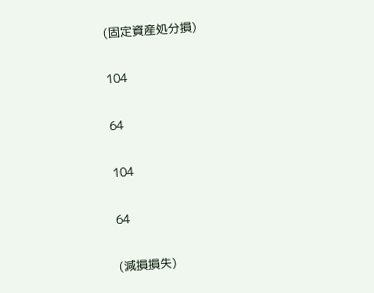(固定資産処分損)

104

64

104

64

(減損損失)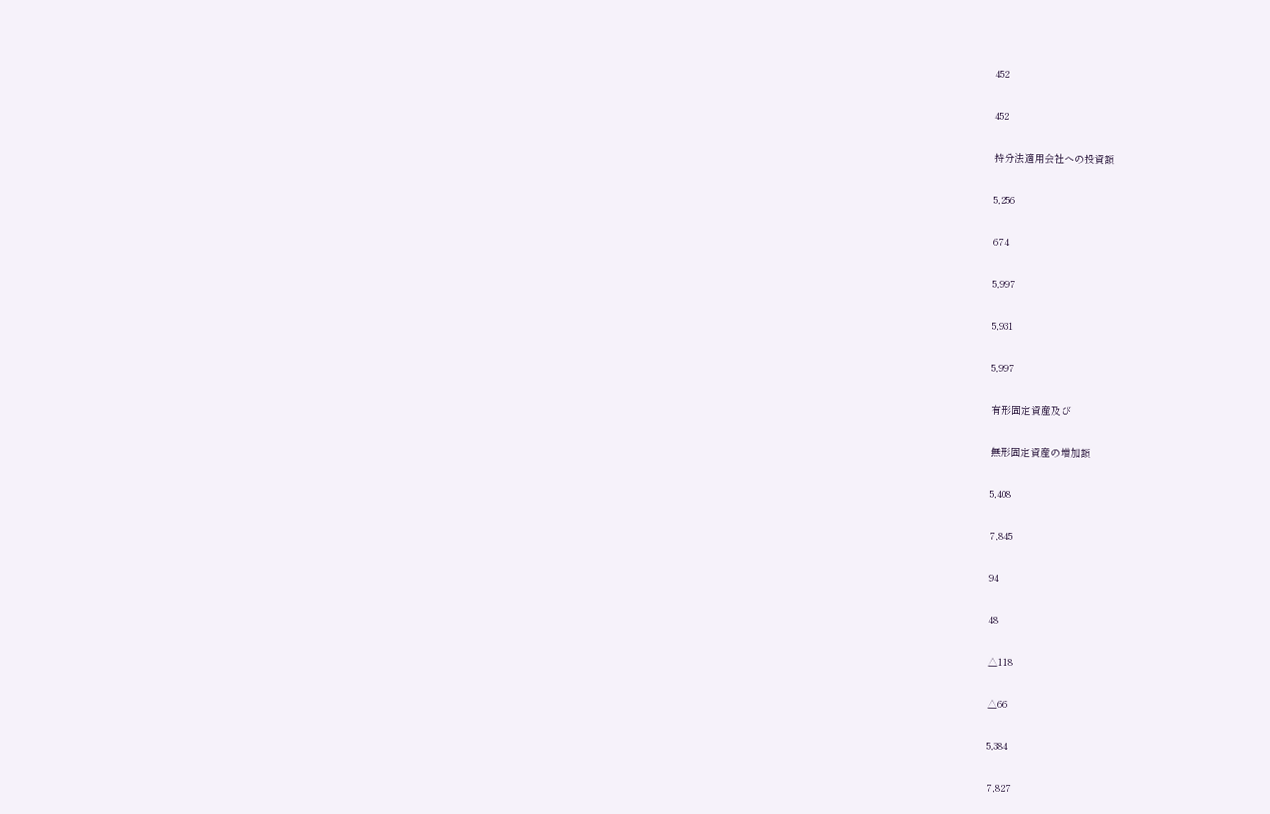452

452

持分法適用会社への投資額

5,256

674

5,997

5,931

5,997

有形固定資産及び

無形固定資産の増加額

5,408

7,845

94

48

△118

△66

5,384

7,827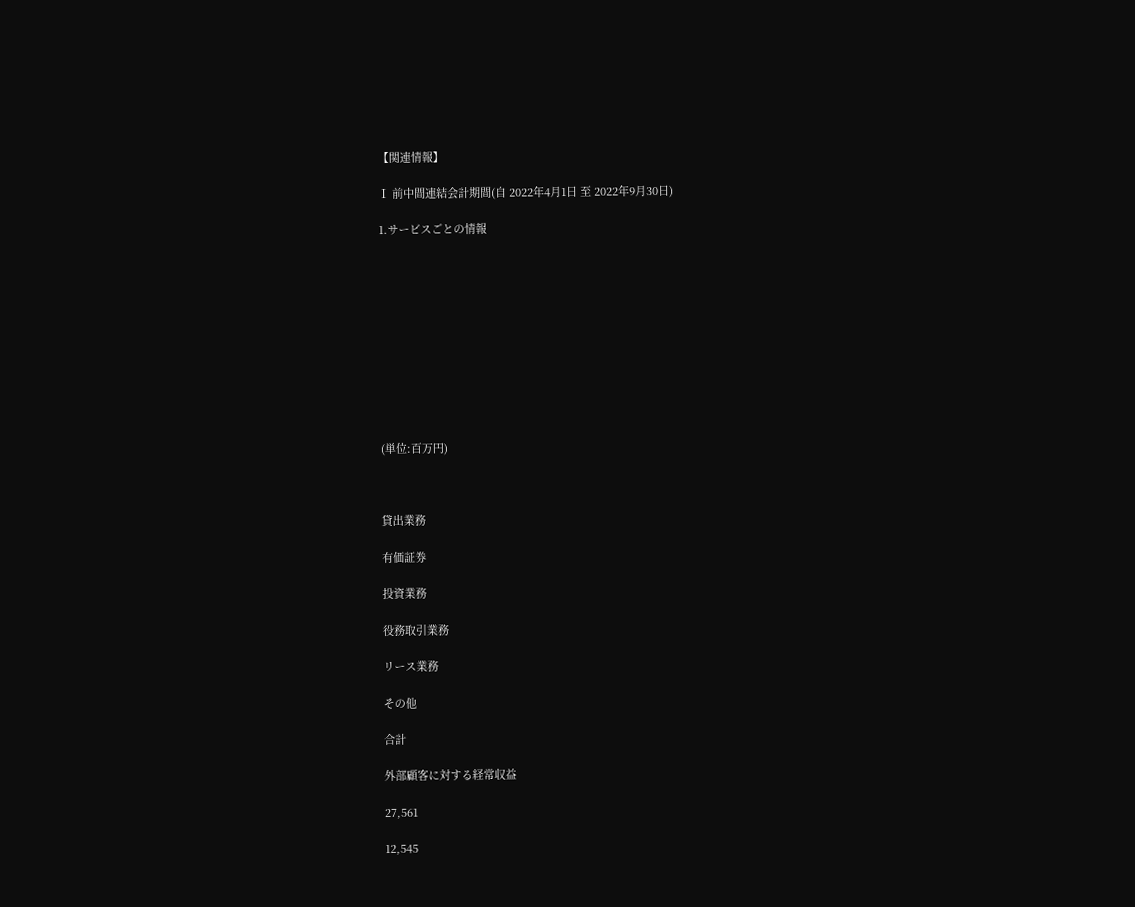【関連情報】

Ⅰ 前中間連結会計期間(自 2022年4月1日 至 2022年9月30日)

1.サービスごとの情報











(単位:百万円)



貸出業務

有価証券

投資業務

役務取引業務

リース業務

その他

合計

外部顧客に対する経常収益

27,561

12,545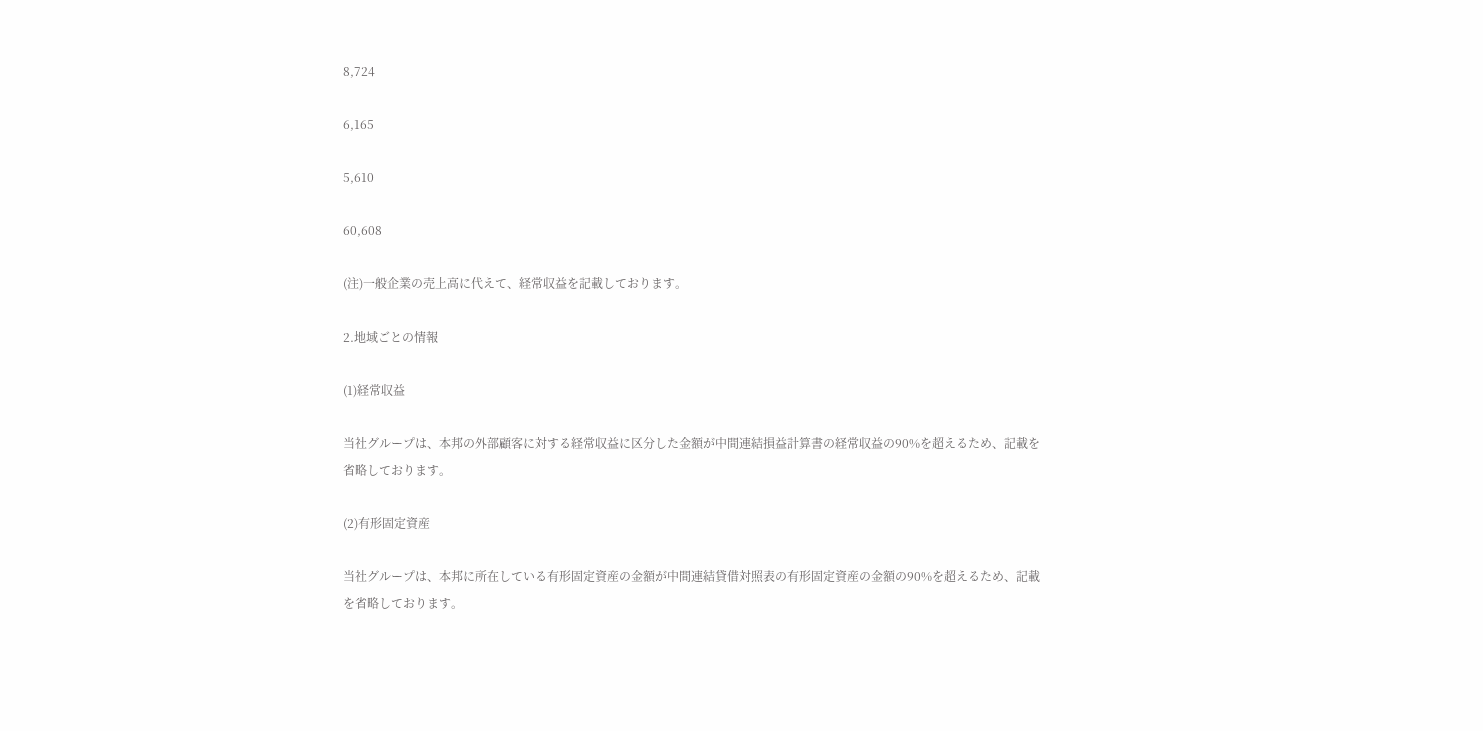8,724

6,165

5,610

60,608

(注)一般企業の売上高に代えて、経常収益を記載しております。

2.地域ごとの情報

(1)経常収益

当社グループは、本邦の外部顧客に対する経常収益に区分した金額が中間連結損益計算書の経常収益の90%を超えるため、記載を省略しております。

(2)有形固定資産

当社グループは、本邦に所在している有形固定資産の金額が中間連結貸借対照表の有形固定資産の金額の90%を超えるため、記載を省略しております。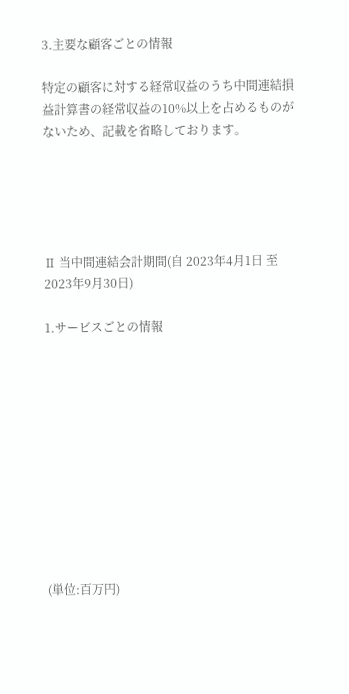3.主要な顧客ごとの情報

特定の顧客に対する経常収益のうち中間連結損益計算書の経常収益の10%以上を占めるものがないため、記載を省略しております。





Ⅱ 当中間連結会計期間(自 2023年4月1日 至 2023年9月30日)

1.サービスごとの情報











(単位:百万円)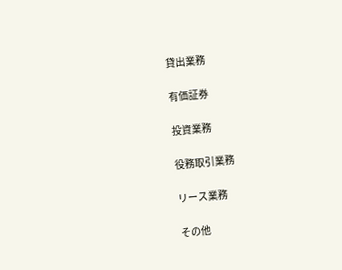貸出業務

有価証券

投資業務

役務取引業務

リース業務

その他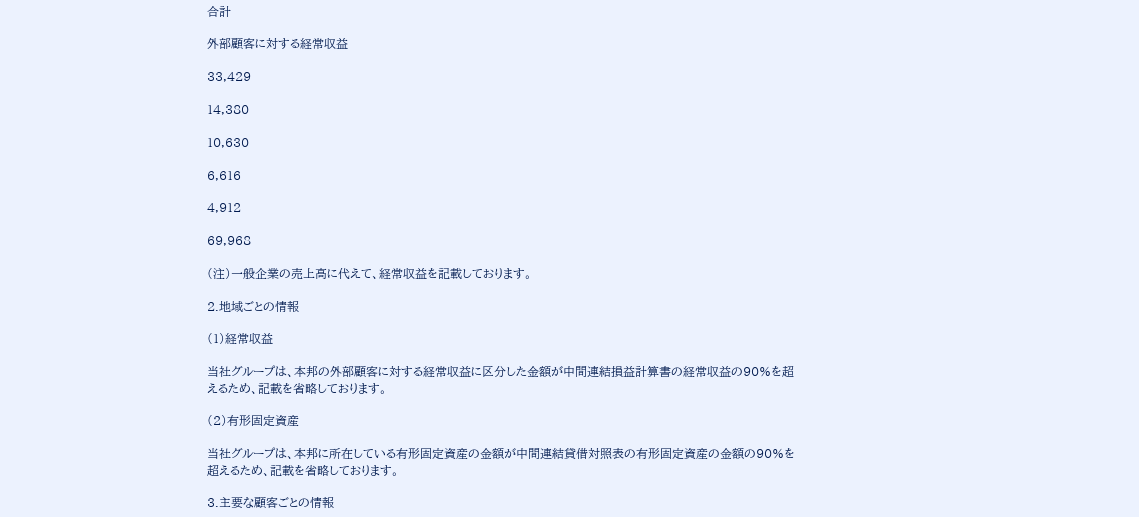合計

外部顧客に対する経常収益

33,429

14,380

10,630

6,616

4,912

69,968

(注)一般企業の売上高に代えて、経常収益を記載しております。

2.地域ごとの情報

(1)経常収益

当社グループは、本邦の外部顧客に対する経常収益に区分した金額が中間連結損益計算書の経常収益の90%を超えるため、記載を省略しております。

(2)有形固定資産

当社グループは、本邦に所在している有形固定資産の金額が中間連結貸借対照表の有形固定資産の金額の90%を超えるため、記載を省略しております。

3.主要な顧客ごとの情報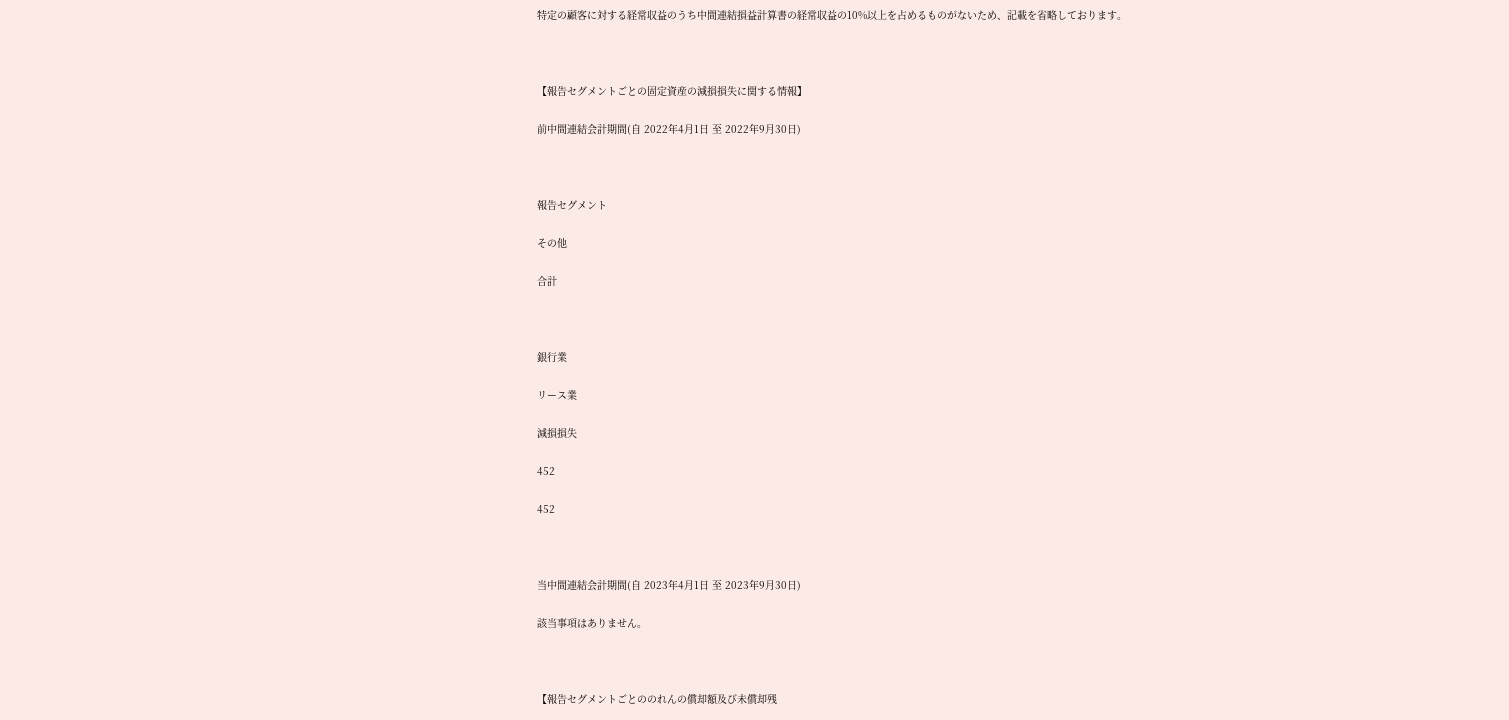特定の顧客に対する経常収益のうち中間連結損益計算書の経常収益の10%以上を占めるものがないため、記載を省略しております。



【報告セグメントごとの固定資産の減損損失に関する情報】

前中間連結会計期間(自 2022年4月1日 至 2022年9月30日)



報告セグメント

その他

合計



銀行業

リース業

減損損失

452

452



当中間連結会計期間(自 2023年4月1日 至 2023年9月30日)

該当事項はありません。



【報告セグメントごとののれんの償却額及び未償却残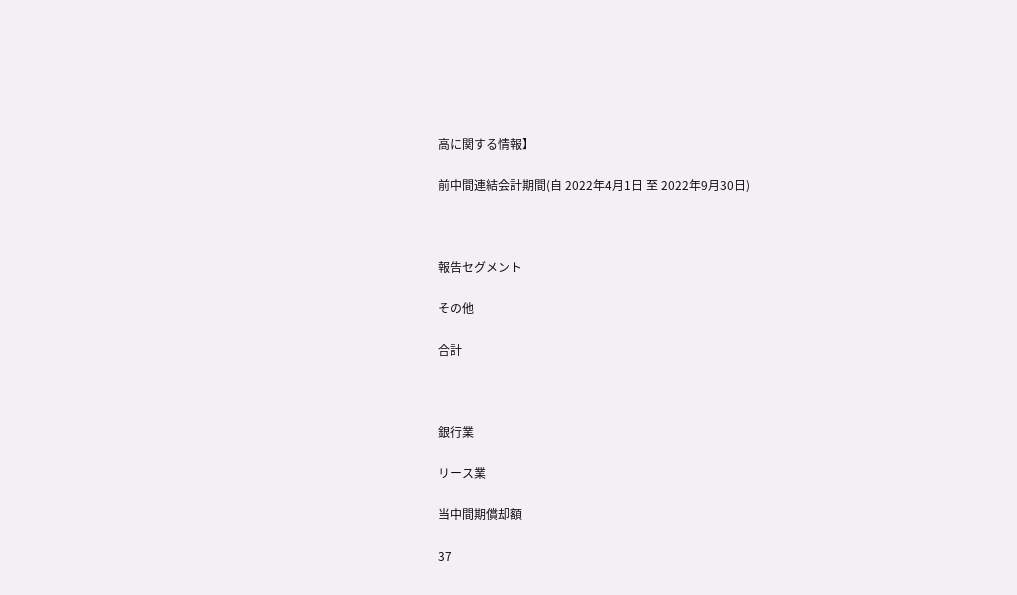高に関する情報】

前中間連結会計期間(自 2022年4月1日 至 2022年9月30日)



報告セグメント

その他

合計



銀行業

リース業

当中間期償却額

37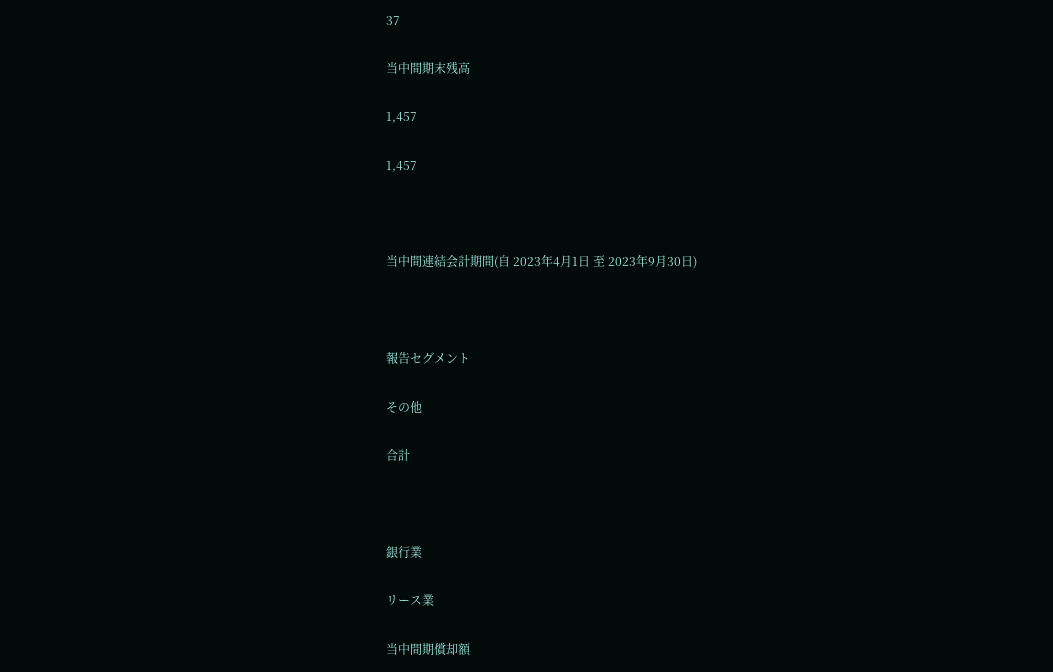37

当中間期末残高

1,457

1,457



当中間連結会計期間(自 2023年4月1日 至 2023年9月30日)



報告セグメント

その他

合計



銀行業

リース業

当中間期償却額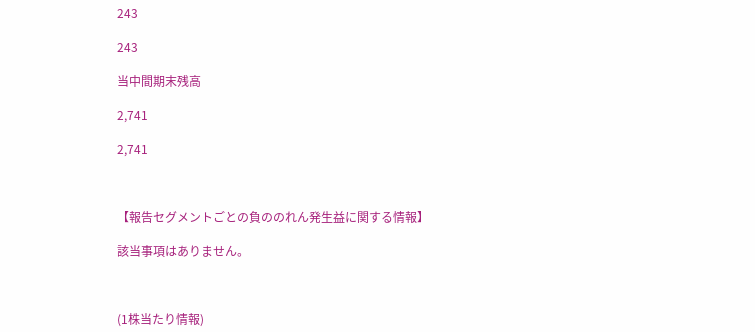243

243

当中間期末残高

2,741

2,741



【報告セグメントごとの負ののれん発生益に関する情報】

該当事項はありません。



(1株当たり情報)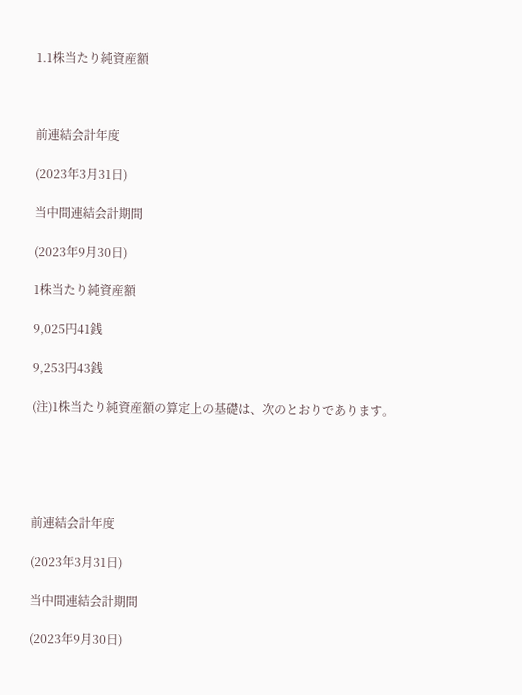1.1株当たり純資産額



前連結会計年度

(2023年3月31日)

当中間連結会計期間

(2023年9月30日)

1株当たり純資産額

9,025円41銭

9,253円43銭

(注)1株当たり純資産額の算定上の基礎は、次のとおりであります。





前連結会計年度

(2023年3月31日)

当中間連結会計期間

(2023年9月30日)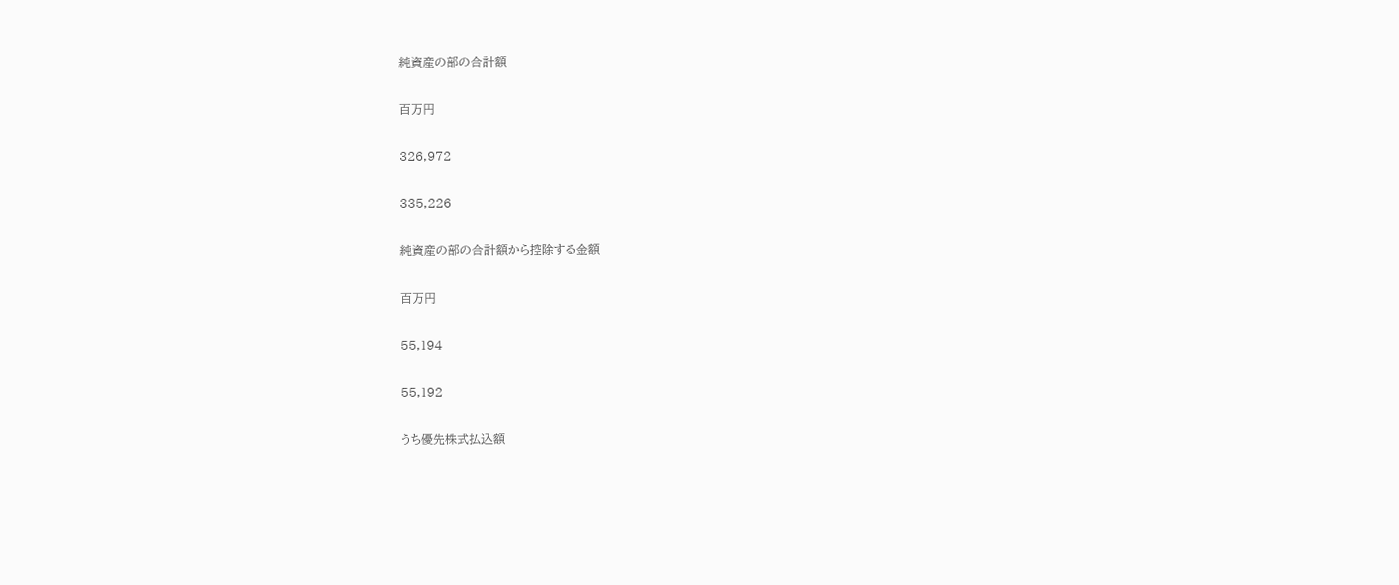純資産の部の合計額

百万円

326,972

335,226

純資産の部の合計額から控除する金額

百万円

55,194

55,192

うち優先株式払込額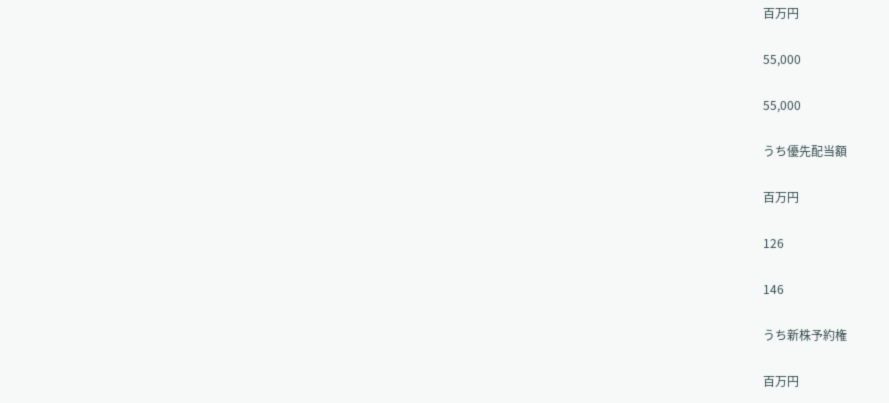百万円

55,000

55,000

うち優先配当額

百万円

126

146

うち新株予約権

百万円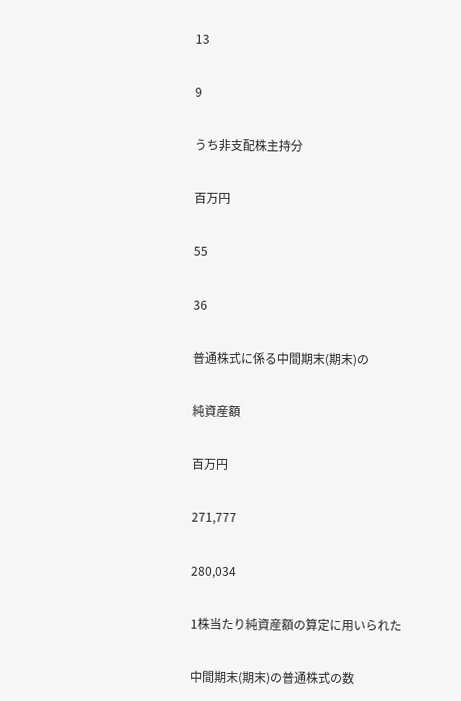13

9

うち非支配株主持分

百万円

55

36

普通株式に係る中間期末(期末)の

純資産額

百万円

271,777

280,034

1株当たり純資産額の算定に用いられた

中間期末(期末)の普通株式の数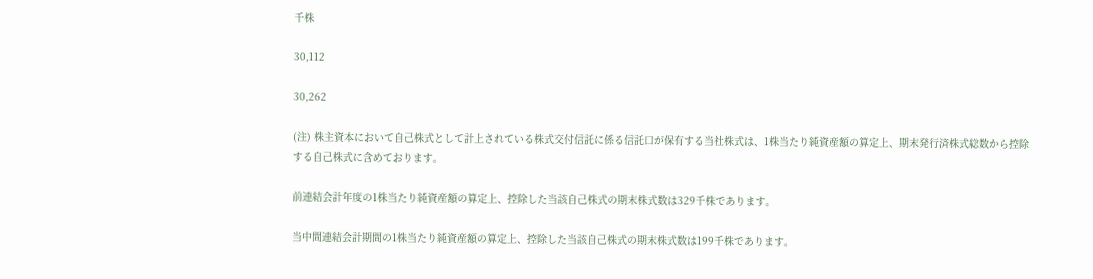千株

30,112

30,262

(注) 株主資本において自己株式として計上されている株式交付信託に係る信託口が保有する当社株式は、1株当たり純資産額の算定上、期末発行済株式総数から控除する自己株式に含めております。

前連結会計年度の1株当たり純資産額の算定上、控除した当該自己株式の期末株式数は329千株であります。

当中間連結会計期間の1株当たり純資産額の算定上、控除した当該自己株式の期末株式数は199千株であります。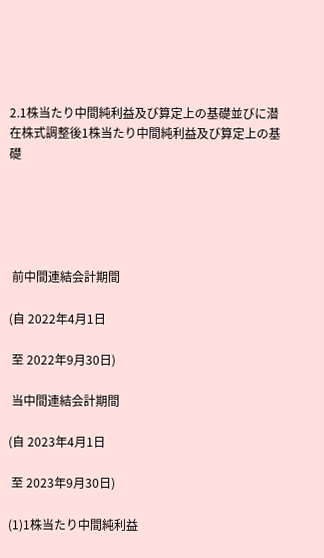2.1株当たり中間純利益及び算定上の基礎並びに潜在株式調整後1株当たり中間純利益及び算定上の基礎





 前中間連結会計期間

(自 2022年4月1日

 至 2022年9月30日)

 当中間連結会計期間

(自 2023年4月1日

 至 2023年9月30日)

(1)1株当たり中間純利益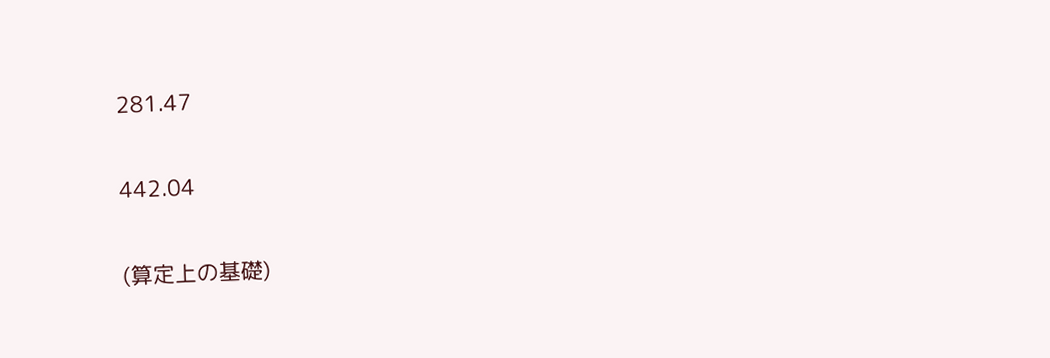281.47

442.04

(算定上の基礎)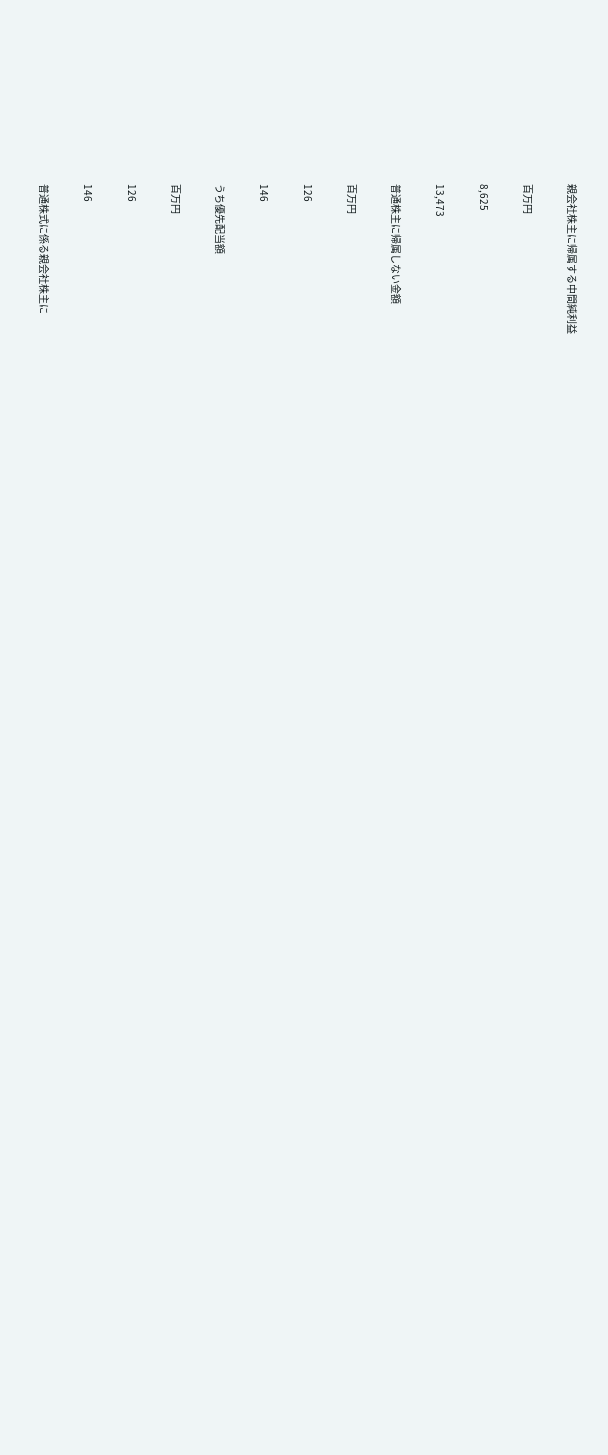親会社株主に帰属する中間純利益

百万円

8,625

13,473

普通株主に帰属しない金額

百万円

126

146

うち優先配当額

百万円

126

146

普通株式に係る親会社株主に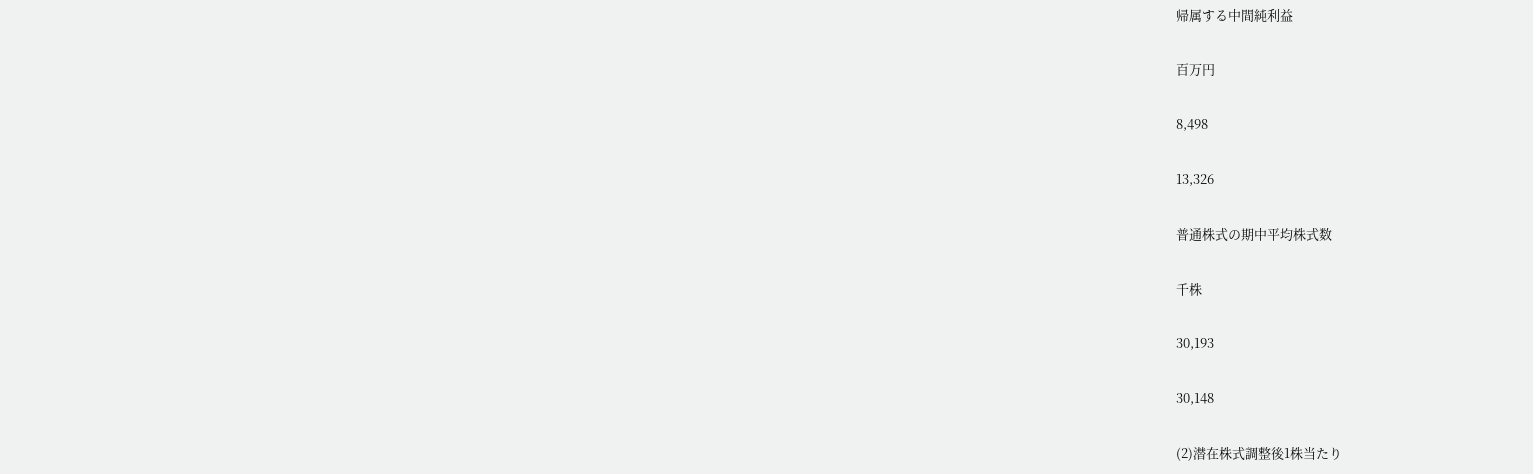帰属する中間純利益

百万円

8,498

13,326

普通株式の期中平均株式数

千株

30,193

30,148

(2)潜在株式調整後1株当たり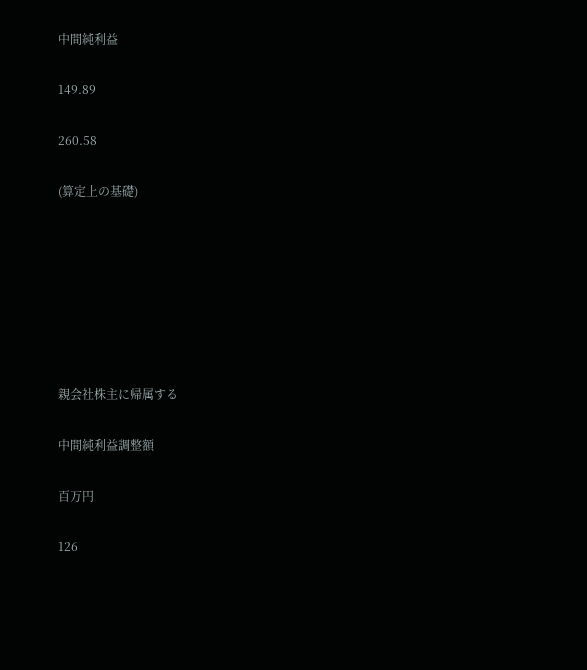中間純利益

149.89

260.58

(算定上の基礎)







親会社株主に帰属する

中間純利益調整額

百万円

126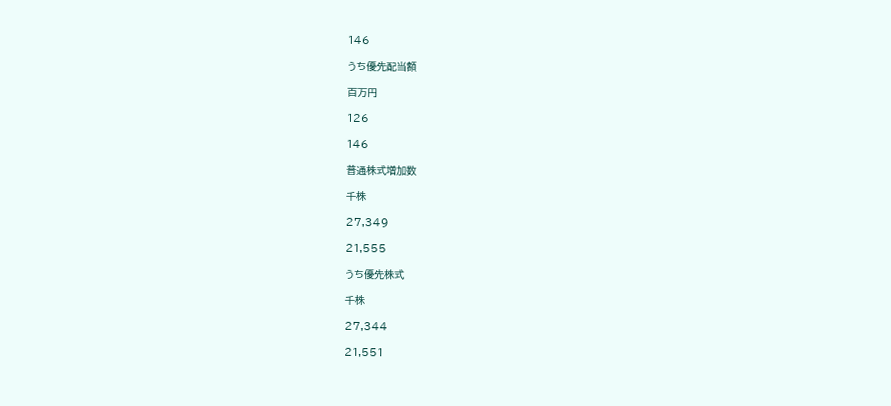146

うち優先配当額

百万円

126

146

普通株式増加数

千株

27,349

21,555

うち優先株式

千株

27,344

21,551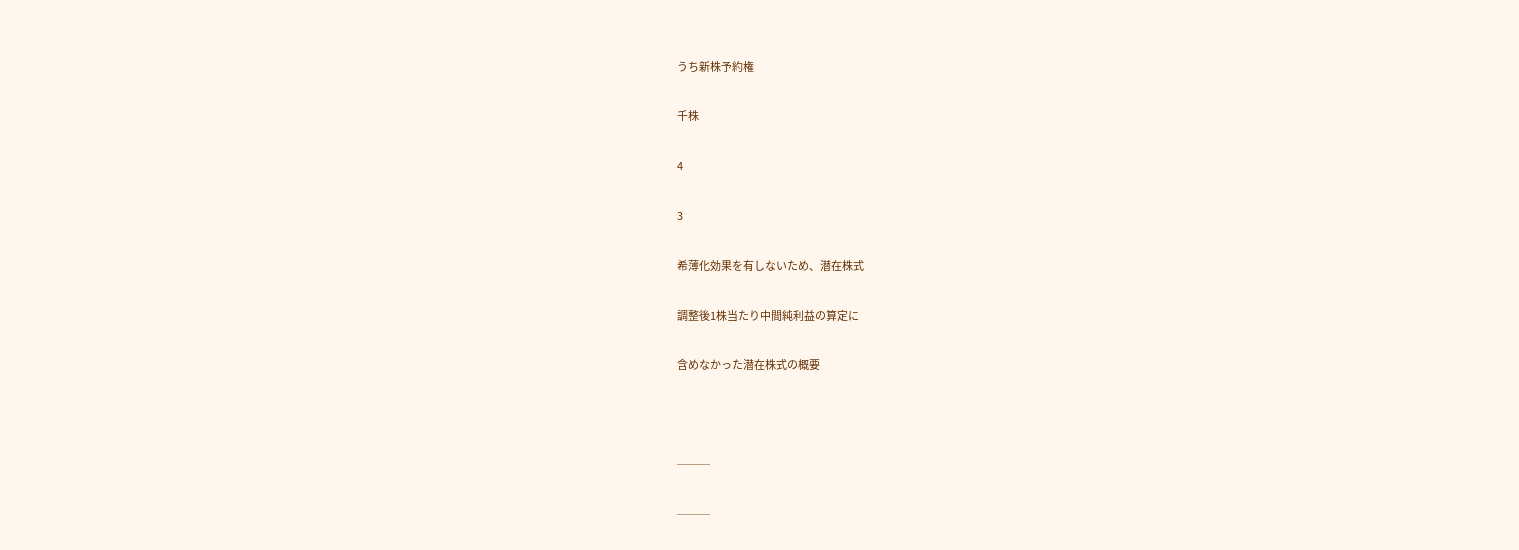うち新株予約権

千株

4

3

希薄化効果を有しないため、潜在株式

調整後1株当たり中間純利益の算定に

含めなかった潜在株式の概要



───

───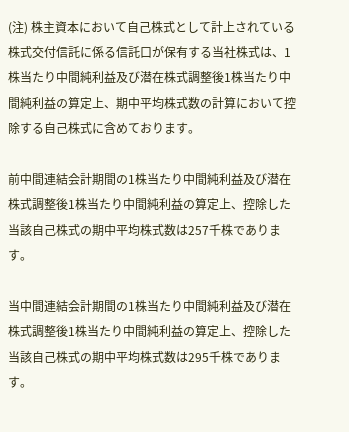(注) 株主資本において自己株式として計上されている株式交付信託に係る信託口が保有する当社株式は、1株当たり中間純利益及び潜在株式調整後1株当たり中間純利益の算定上、期中平均株式数の計算において控除する自己株式に含めております。

前中間連結会計期間の1株当たり中間純利益及び潜在株式調整後1株当たり中間純利益の算定上、控除した当該自己株式の期中平均株式数は257千株であります。

当中間連結会計期間の1株当たり中間純利益及び潜在株式調整後1株当たり中間純利益の算定上、控除した当該自己株式の期中平均株式数は295千株であります。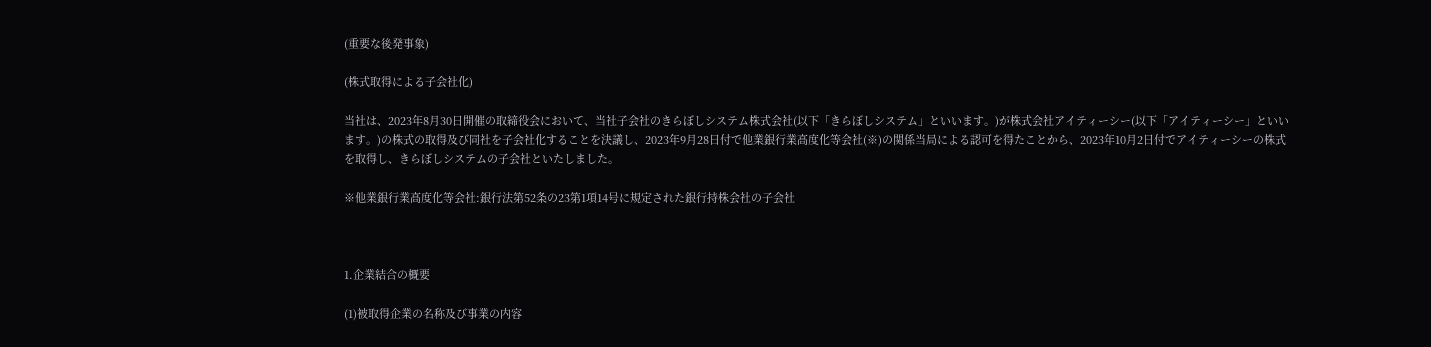(重要な後発事象)

(株式取得による子会社化)

当社は、2023年8月30日開催の取締役会において、当社子会社のきらぼしシステム株式会社(以下「きらぼしシステム」といいます。)が株式会社アイティーシー(以下「アイティーシー」といいます。)の株式の取得及び同社を子会社化することを決議し、2023年9月28日付で他業銀行業高度化等会社(※)の関係当局による認可を得たことから、2023年10月2日付でアイティーシーの株式を取得し、きらぼしシステムの子会社といたしました。

※他業銀行業高度化等会社:銀行法第52条の23第1項14号に規定された銀行持株会社の子会社



1.企業結合の概要

(1)被取得企業の名称及び事業の内容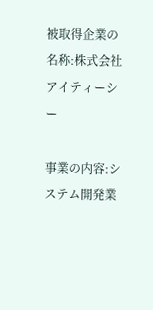被取得企業の名称:株式会社アイティーシー

事業の内容:システム開発業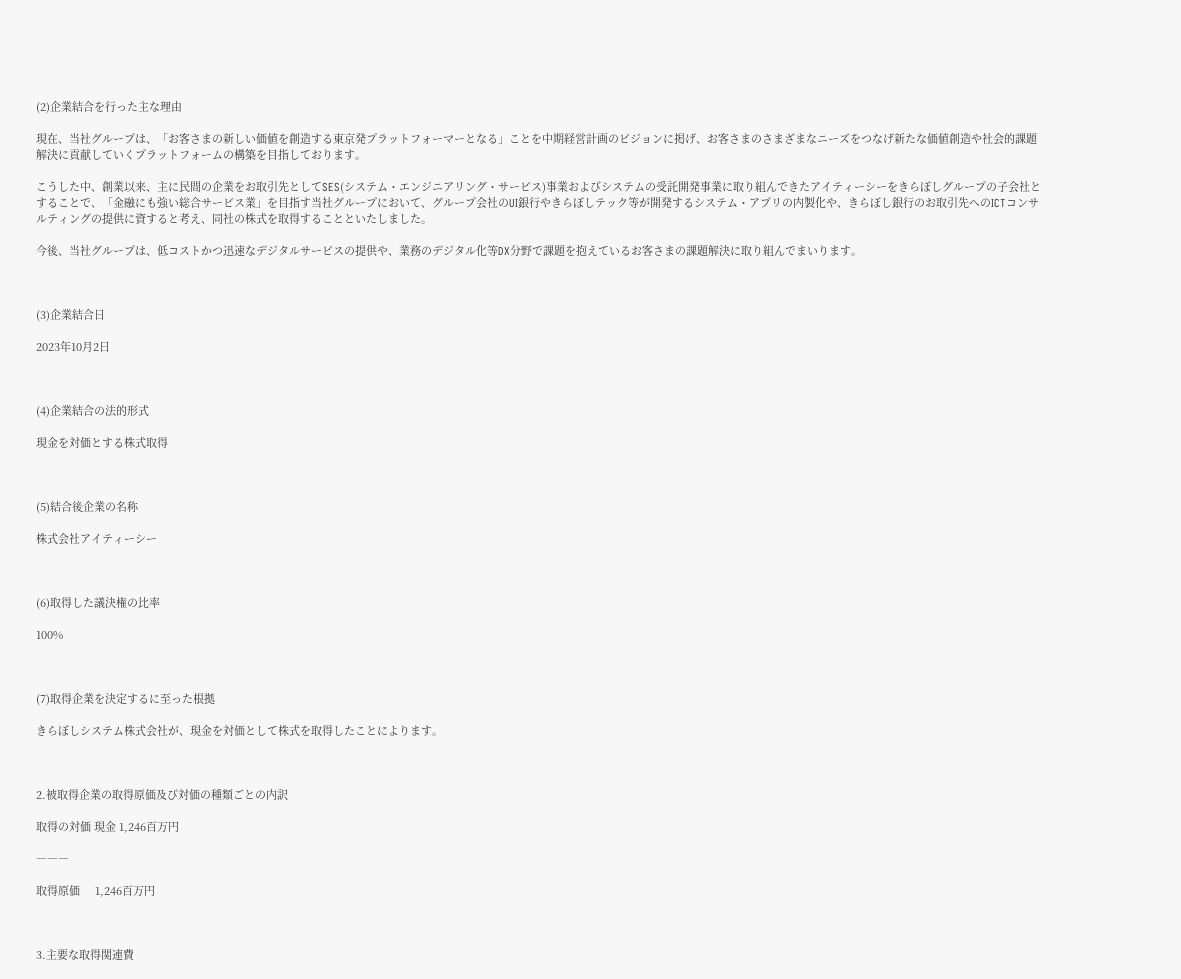(2)企業結合を行った主な理由

現在、当社グループは、「お客さまの新しい価値を創造する東京発プラットフォーマーとなる」ことを中期経営計画のビジョンに掲げ、お客さまのさまざまなニーズをつなげ新たな価値創造や社会的課題解決に貢献していくプラットフォームの構築を目指しております。

こうした中、創業以来、主に民間の企業をお取引先としてSES(システム・エンジニアリング・サービス)事業およびシステムの受託開発事業に取り組んできたアイティーシーをきらぼしグループの子会社とすることで、「金融にも強い総合サービス業」を目指す当社グループにおいて、グループ会社のUI銀行やきらぼしテック等が開発するシステム・アプリの内製化や、きらぼし銀行のお取引先へのICTコンサルティングの提供に資すると考え、同社の株式を取得することといたしました。

今後、当社グループは、低コストかつ迅速なデジタルサービスの提供や、業務のデジタル化等DX分野で課題を抱えているお客さまの課題解決に取り組んでまいります。



(3)企業結合日

2023年10月2日



(4)企業結合の法的形式

現金を対価とする株式取得



(5)結合後企業の名称

株式会社アイティーシー



(6)取得した議決権の比率

100%



(7)取得企業を決定するに至った根拠

きらぼしシステム株式会社が、現金を対価として株式を取得したことによります。



2.被取得企業の取得原価及び対価の種類ごとの内訳

取得の対価 現金 1,246百万円

―――

取得原価     1,246百万円



3.主要な取得関連費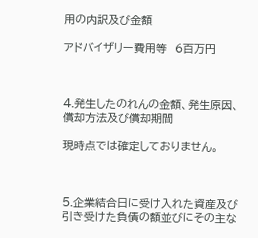用の内訳及び金額

アドバイザリー費用等  6百万円



4.発生したのれんの金額、発生原因、償却方法及び償却期間

現時点では確定しておりません。



5.企業結合日に受け入れた資産及び引き受けた負債の額並びにその主な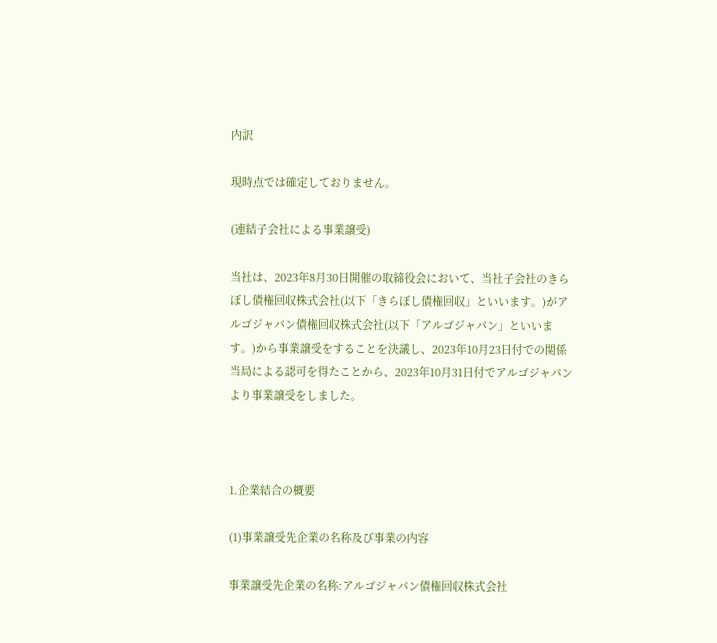内訳

現時点では確定しておりません。

(連結子会社による事業譲受)

当社は、2023年8月30日開催の取締役会において、当社子会社のきらぼし債権回収株式会社(以下「きらぼし債権回収」といいます。)がアルゴジャパン債権回収株式会社(以下「アルゴジャパン」といいます。)から事業譲受をすることを決議し、2023年10月23日付での関係当局による認可を得たことから、2023年10月31日付でアルゴジャパンより事業譲受をしました。



1.企業結合の概要

(1)事業譲受先企業の名称及び事業の内容

事業譲受先企業の名称:アルゴジャパン債権回収株式会社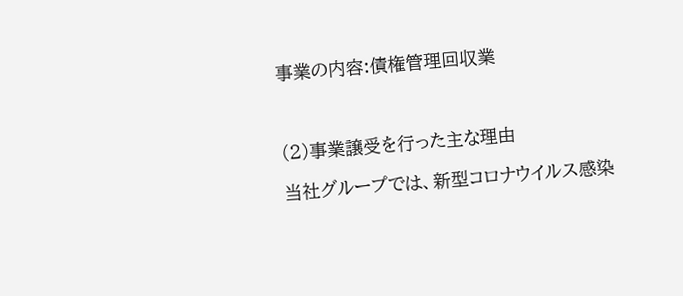事業の内容:債権管理回収業



(2)事業譲受を行った主な理由

当社グループでは、新型コロナウイルス感染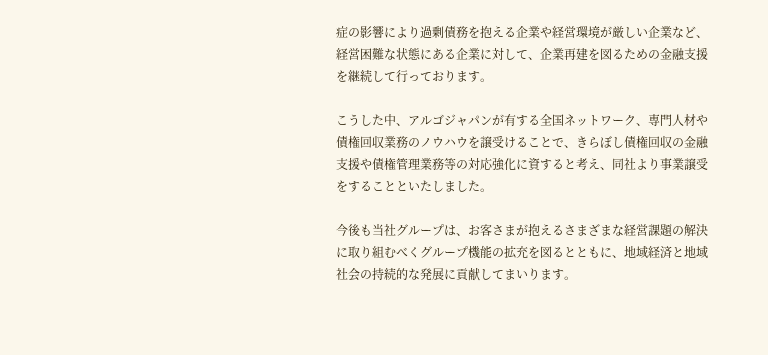症の影響により過剰債務を抱える企業や経営環境が厳しい企業など、経営困難な状態にある企業に対して、企業再建を図るための金融支援を継続して行っております。

こうした中、アルゴジャパンが有する全国ネットワーク、専門人材や債権回収業務のノウハウを譲受けることで、きらぼし債権回収の金融支援や債権管理業務等の対応強化に資すると考え、同社より事業譲受をすることといたしました。

今後も当社グループは、お客さまが抱えるさまざまな経営課題の解決に取り組むべくグループ機能の拡充を図るとともに、地域経済と地域社会の持続的な発展に貢献してまいります。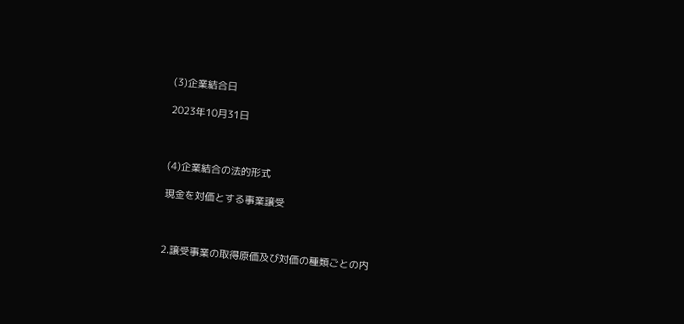(3)企業結合日

2023年10月31日



(4)企業結合の法的形式

現金を対価とする事業譲受



2.譲受事業の取得原価及び対価の種類ごとの内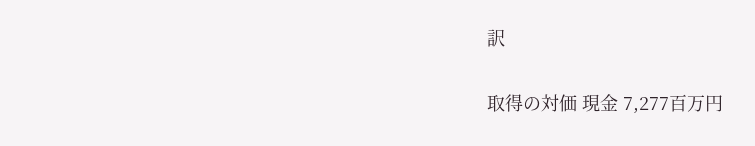訳

取得の対価 現金 7,277百万円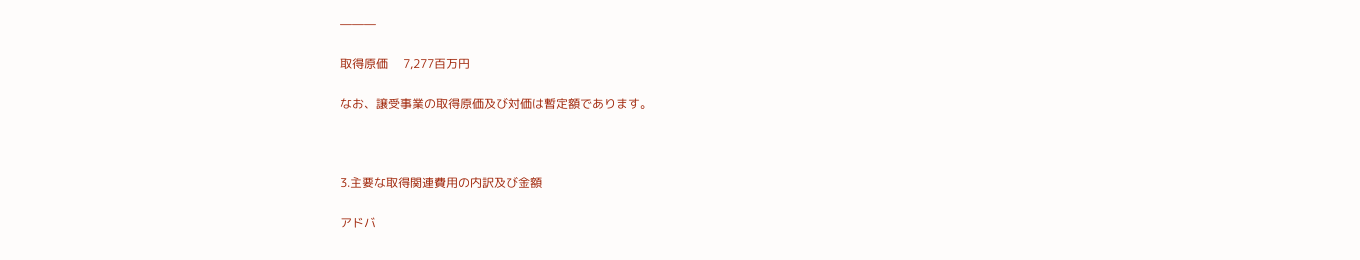―――

取得原価     7,277百万円

なお、譲受事業の取得原価及び対価は暫定額であります。



3.主要な取得関連費用の内訳及び金額

アドバ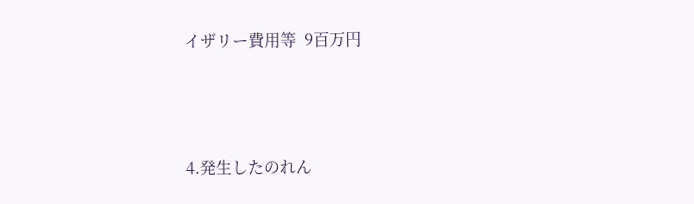イザリー費用等  9百万円



4.発生したのれん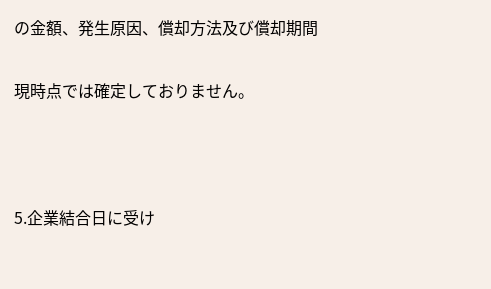の金額、発生原因、償却方法及び償却期間

現時点では確定しておりません。



5.企業結合日に受け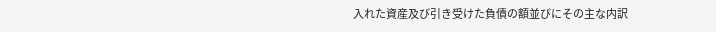入れた資産及び引き受けた負債の額並びにその主な内訳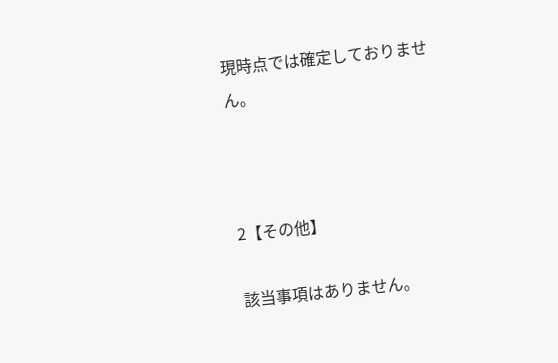現時点では確定しておりません。



2【その他】

該当事項はありません。